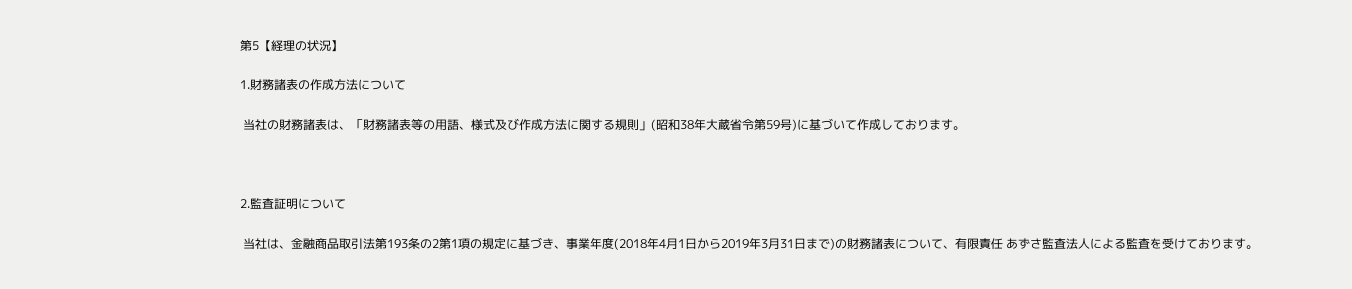第5【経理の状況】

1.財務諸表の作成方法について

 当社の財務諸表は、「財務諸表等の用語、様式及び作成方法に関する規則」(昭和38年大蔵省令第59号)に基づいて作成しております。



2.監査証明について

 当社は、金融商品取引法第193条の2第1項の規定に基づき、事業年度(2018年4月1日から2019年3月31日まで)の財務諸表について、有限責任 あずさ監査法人による監査を受けております。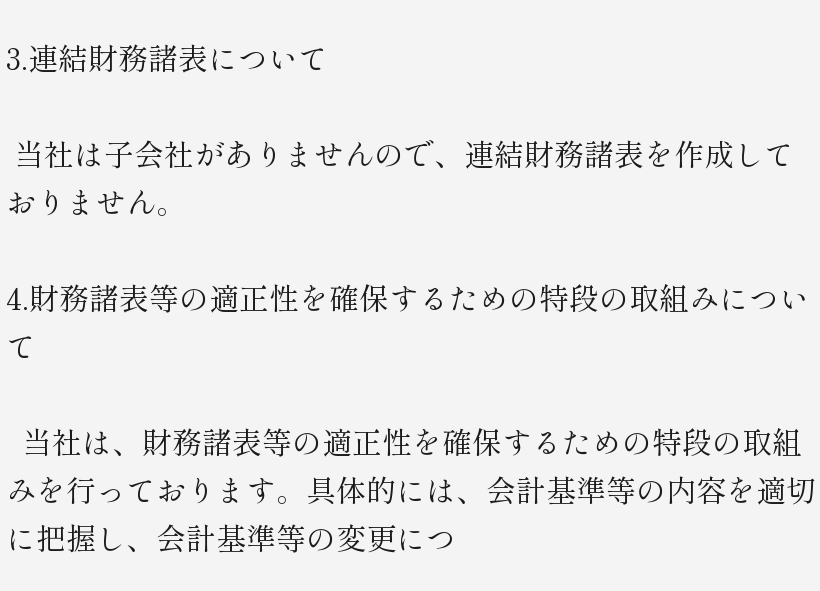3.連結財務諸表について

 当社は子会社がありませんので、連結財務諸表を作成しておりません。

4.財務諸表等の適正性を確保するための特段の取組みについて

  当社は、財務諸表等の適正性を確保するための特段の取組みを行っております。具体的には、会計基準等の内容を適切に把握し、会計基準等の変更につ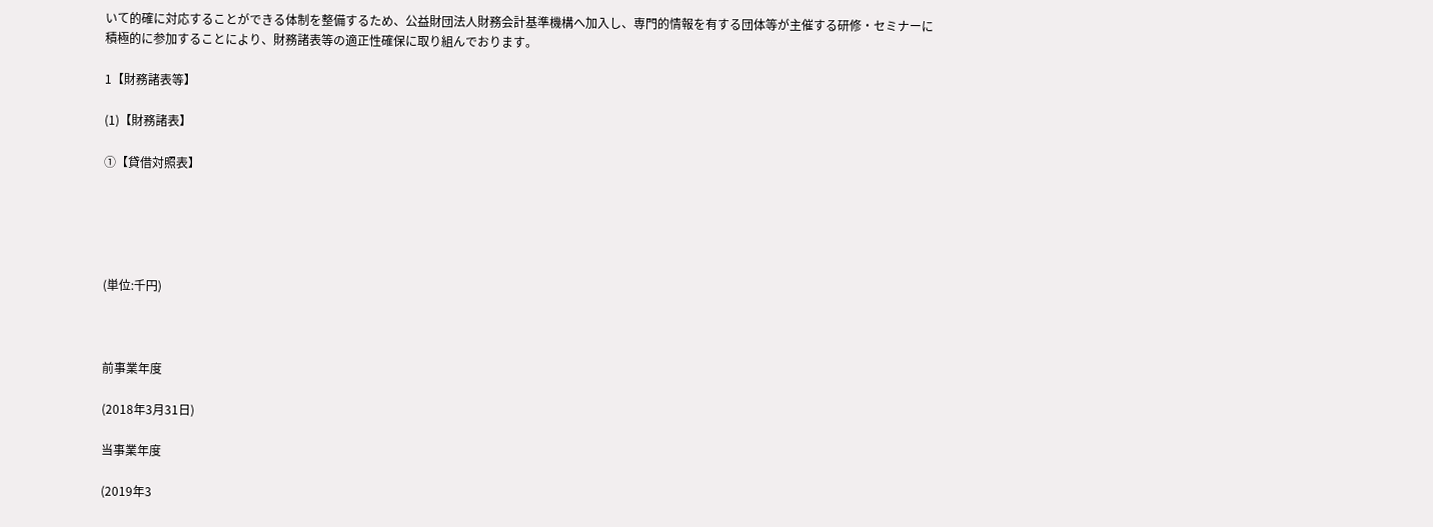いて的確に対応することができる体制を整備するため、公益財団法人財務会計基準機構へ加入し、専門的情報を有する団体等が主催する研修・セミナーに積極的に参加することにより、財務諸表等の適正性確保に取り組んでおります。

1【財務諸表等】

(1)【財務諸表】

①【貸借対照表】





(単位:千円)



前事業年度

(2018年3月31日)

当事業年度

(2019年3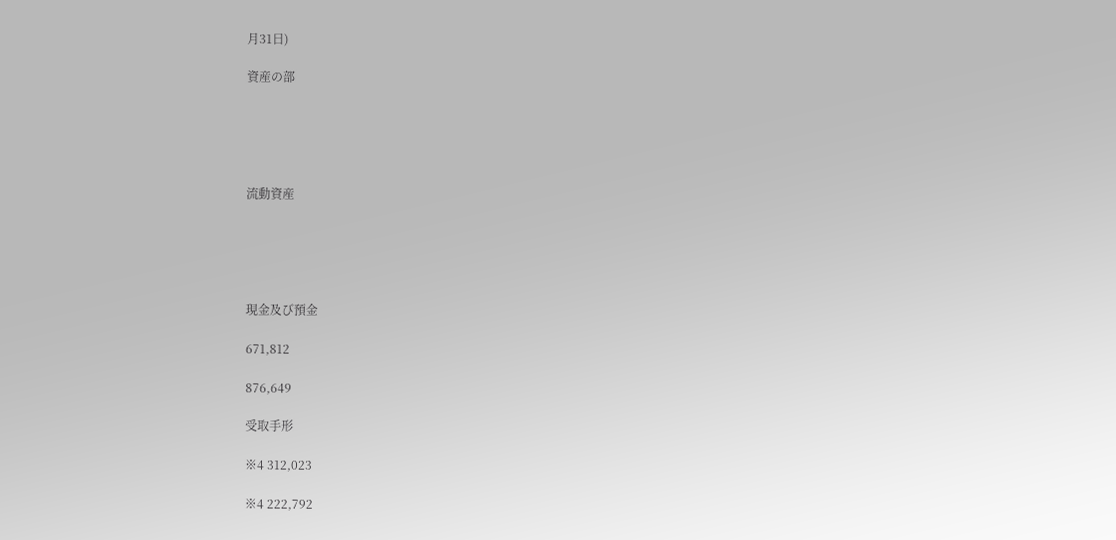月31日)

資産の部





流動資産





現金及び預金

671,812

876,649

受取手形

※4 312,023

※4 222,792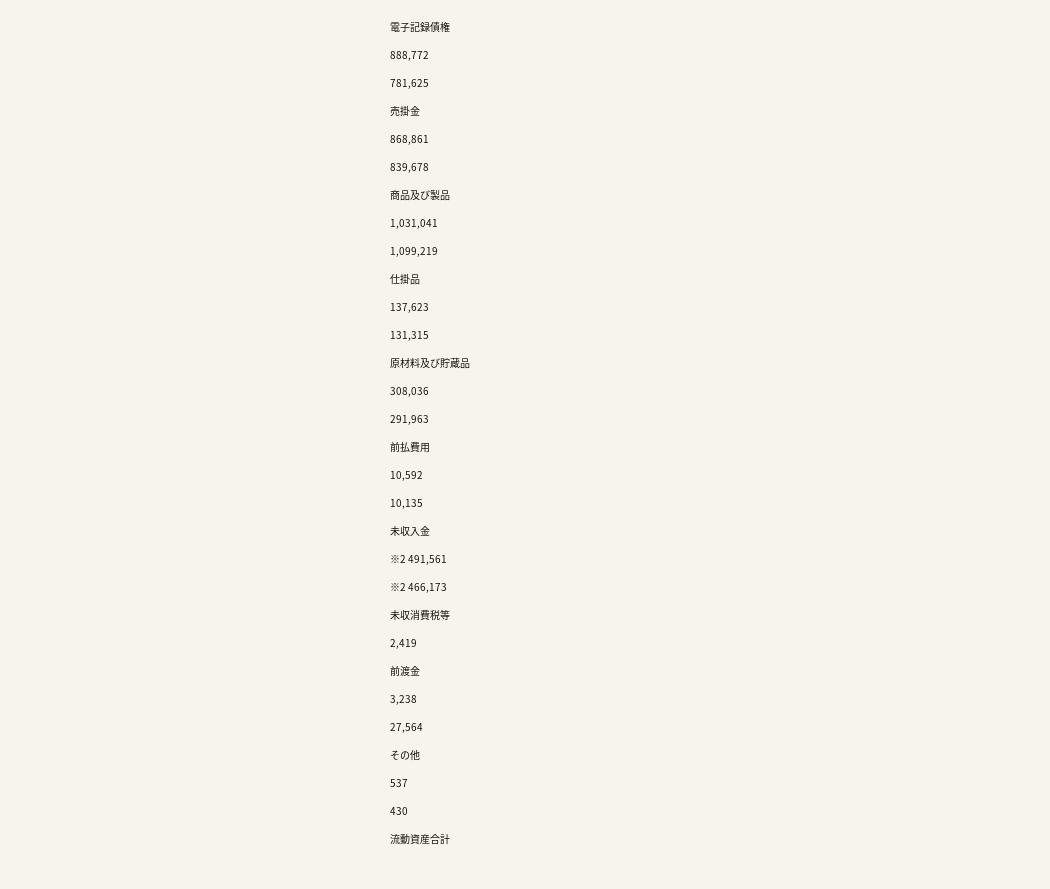電子記録債権

888,772

781,625

売掛金

868,861

839,678

商品及び製品

1,031,041

1,099,219

仕掛品

137,623

131,315

原材料及び貯蔵品

308,036

291,963

前払費用

10,592

10,135

未収入金

※2 491,561

※2 466,173

未収消費税等

2,419

前渡金

3,238

27,564

その他

537

430

流動資産合計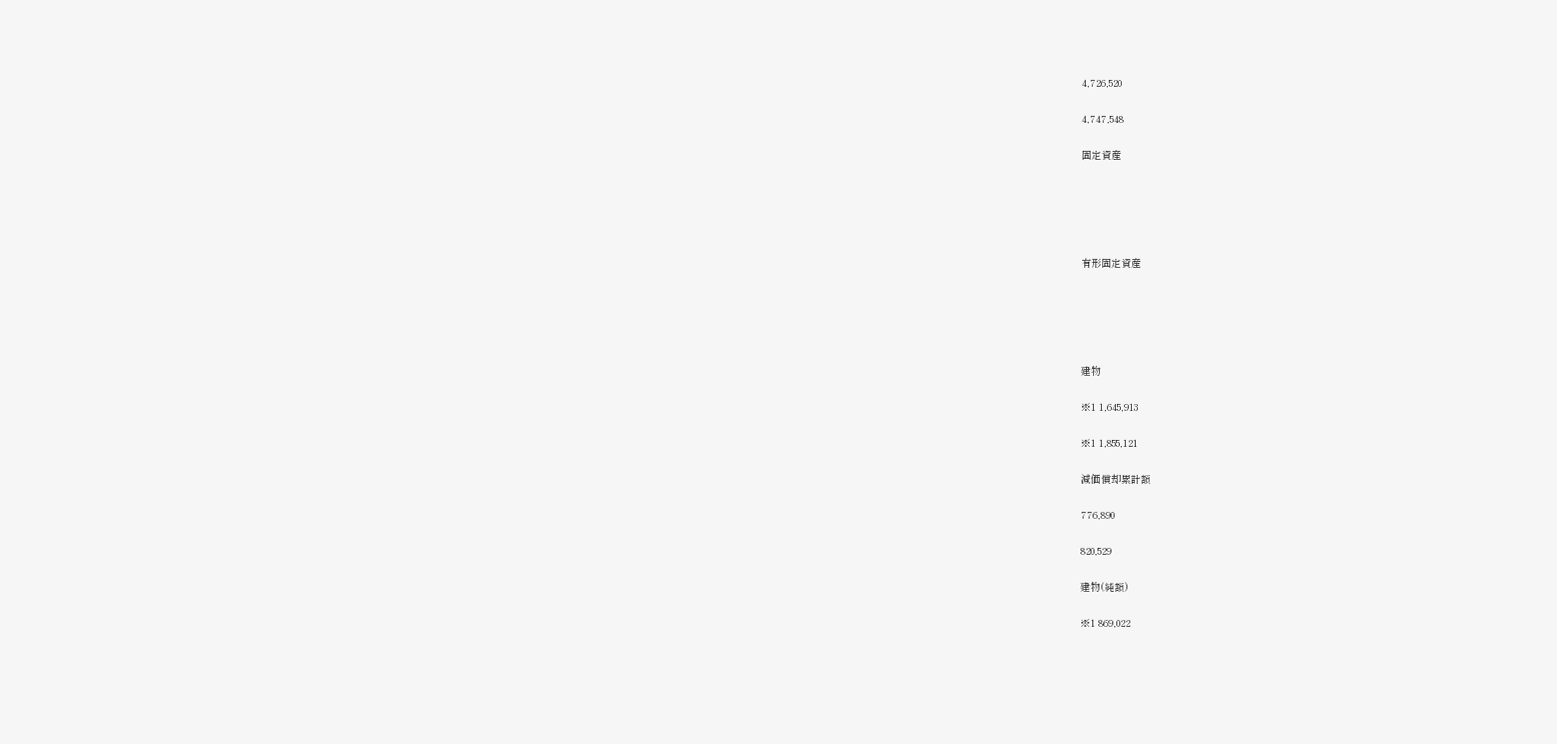4,726,520

4,747,548

固定資産





有形固定資産





建物

※1 1,645,913

※1 1,855,121

減価償却累計額

776,890

820,529

建物(純額)

※1 869,022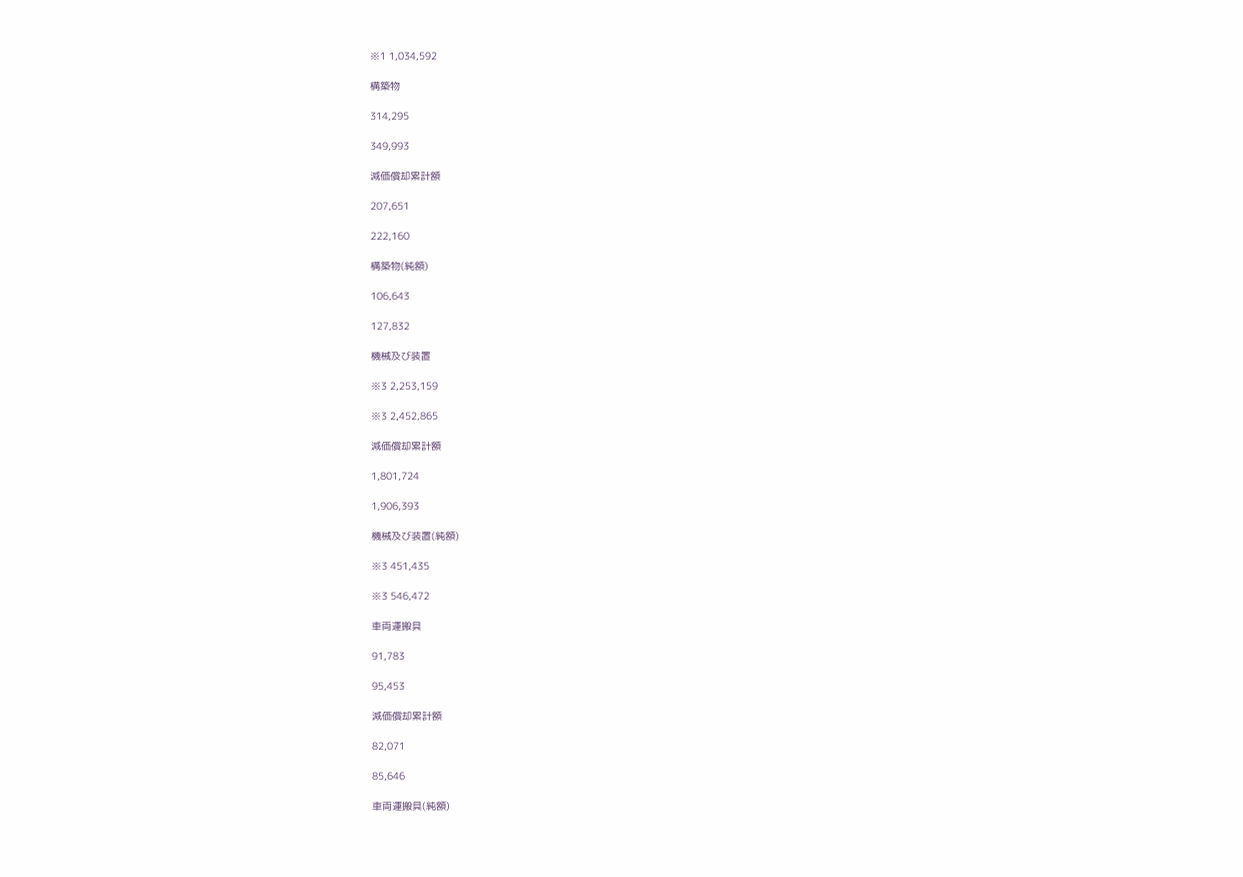※1 1,034,592

構築物

314,295

349,993

減価償却累計額

207,651

222,160

構築物(純額)

106,643

127,832

機械及び装置

※3 2,253,159

※3 2,452,865

減価償却累計額

1,801,724

1,906,393

機械及び装置(純額)

※3 451,435

※3 546,472

車両運搬具

91,783

95,453

減価償却累計額

82,071

85,646

車両運搬具(純額)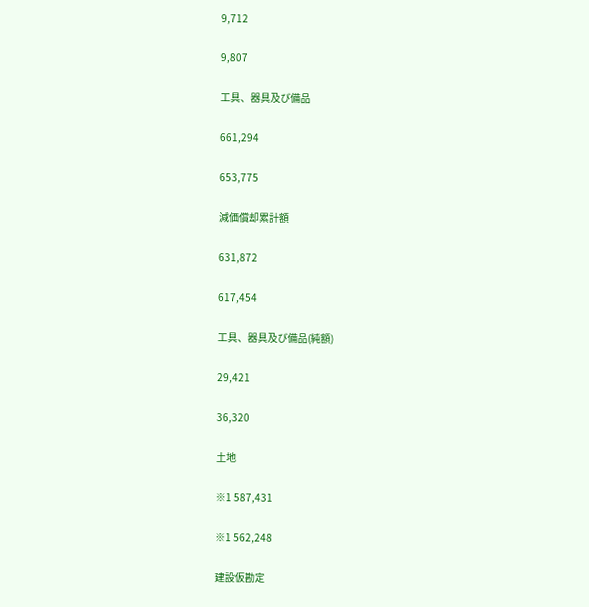9,712

9,807

工具、器具及び備品

661,294

653,775

減価償却累計額

631,872

617,454

工具、器具及び備品(純額)

29,421

36,320

土地

※1 587,431

※1 562,248

建設仮勘定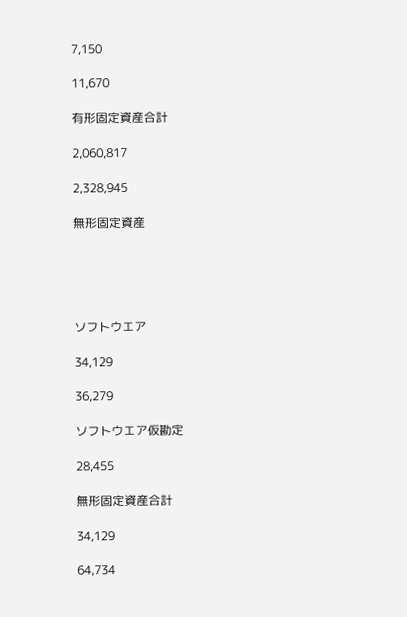7,150

11,670

有形固定資産合計

2,060,817

2,328,945

無形固定資産





ソフトウエア

34,129

36,279

ソフトウエア仮勘定

28,455

無形固定資産合計

34,129

64,734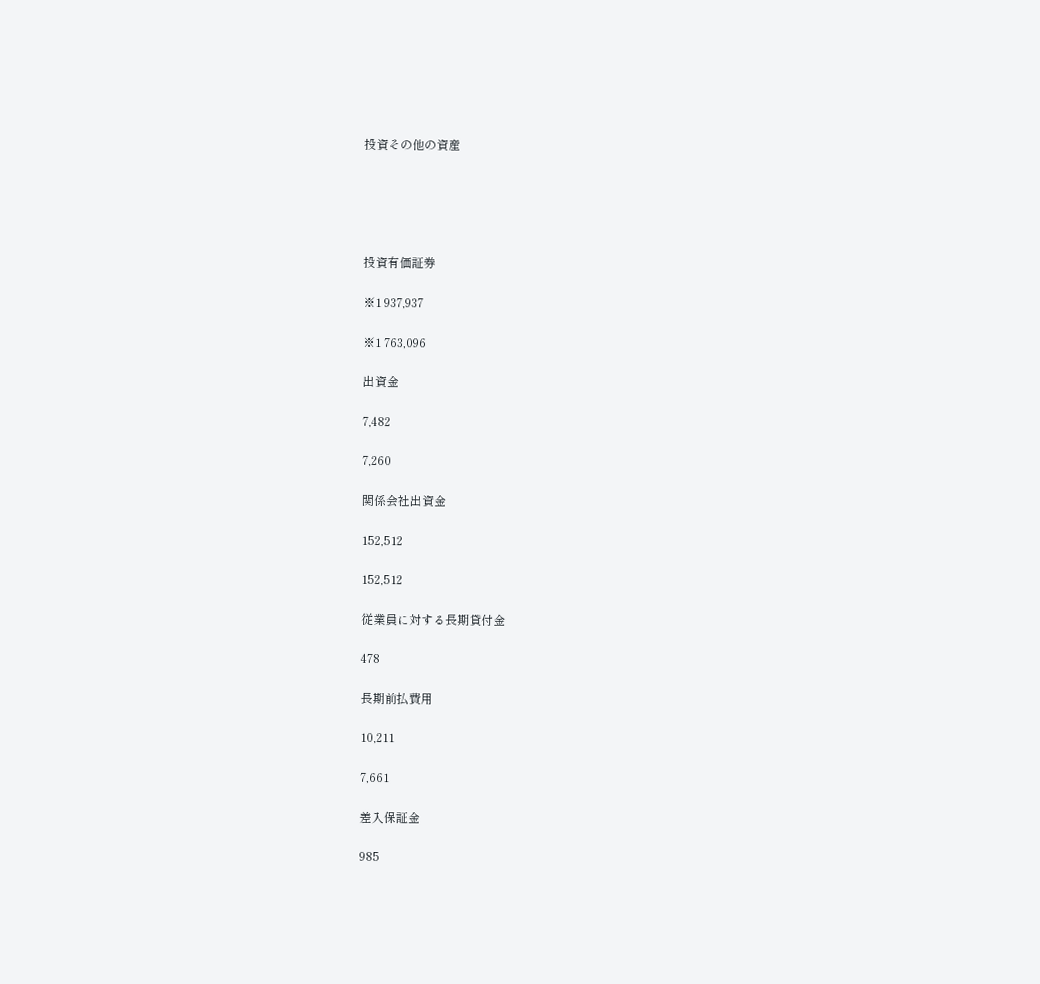投資その他の資産





投資有価証券

※1 937,937

※1 763,096

出資金

7,482

7,260

関係会社出資金

152,512

152,512

従業員に対する長期貸付金

478

長期前払費用

10,211

7,661

差入保証金

985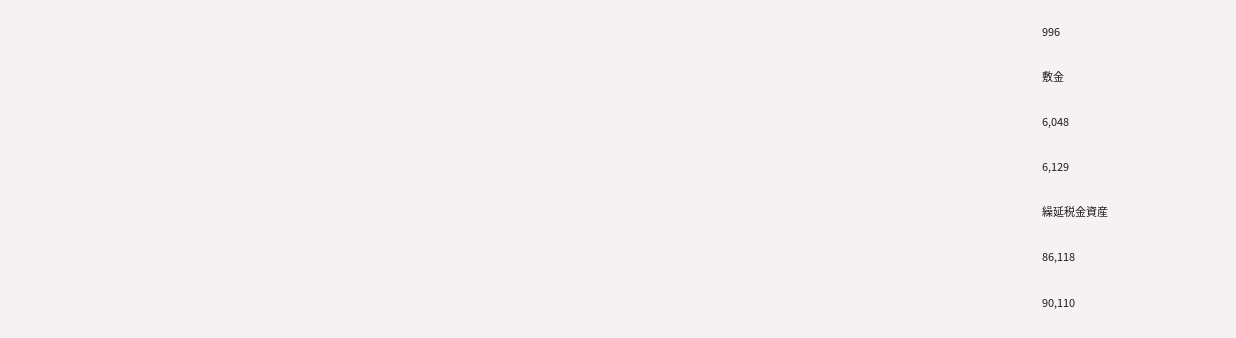996

敷金

6,048

6,129

繰延税金資産

86,118

90,110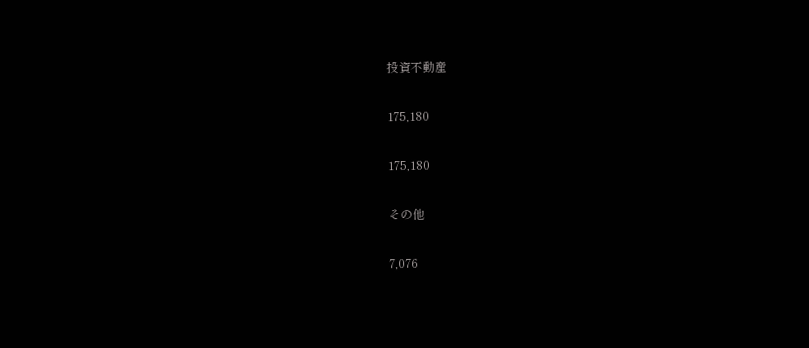投資不動産

175,180

175,180

その他

7,076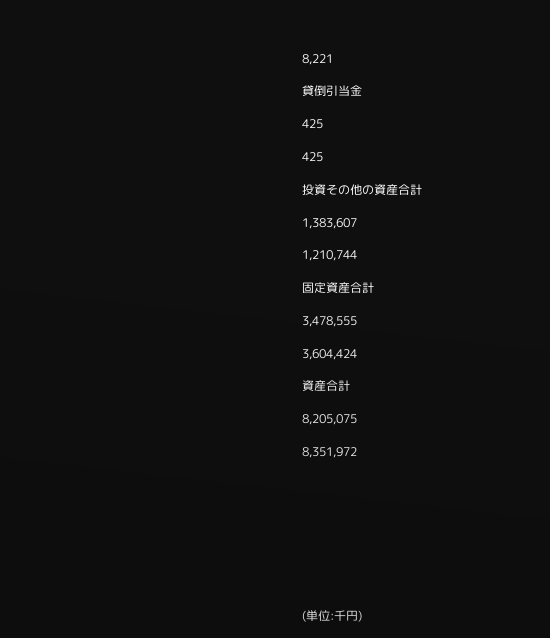8,221

貸倒引当金

425

425

投資その他の資産合計

1,383,607

1,210,744

固定資産合計

3,478,555

3,604,424

資産合計

8,205,075

8,351,972









(単位:千円)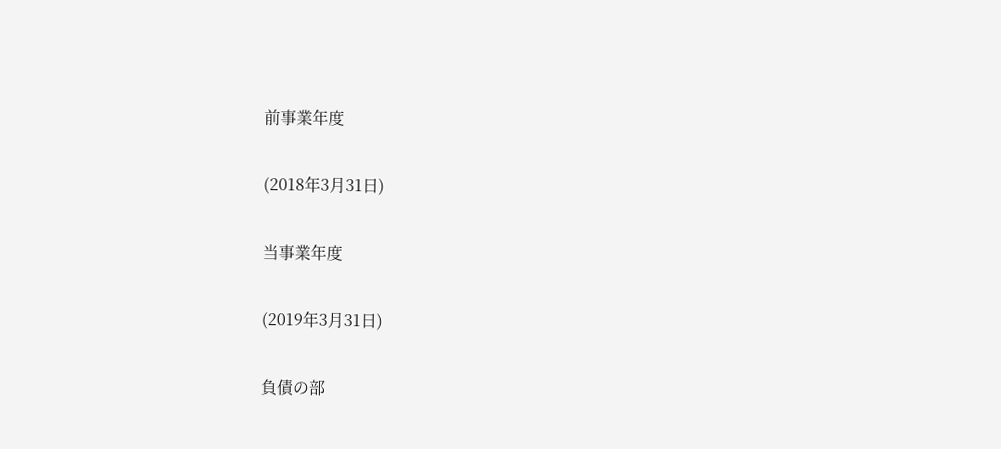前事業年度

(2018年3月31日)

当事業年度

(2019年3月31日)

負債の部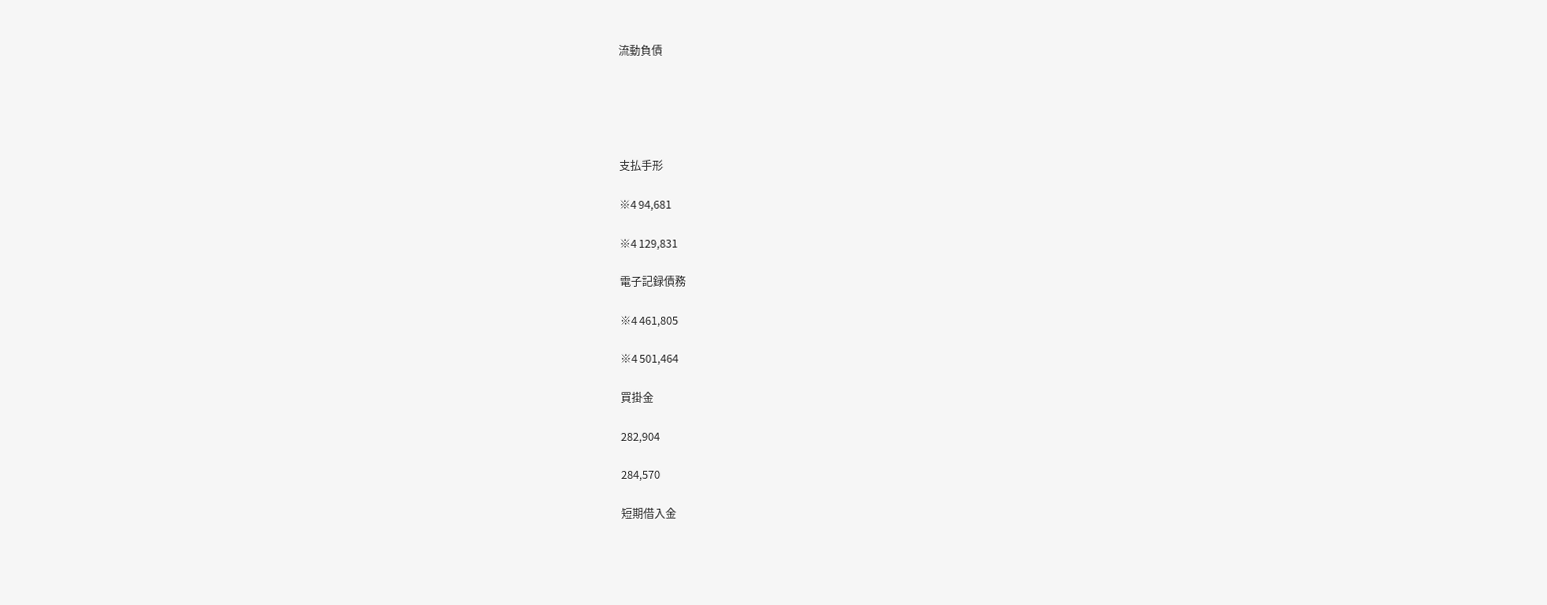流動負債





支払手形

※4 94,681

※4 129,831

電子記録債務

※4 461,805

※4 501,464

買掛金

282,904

284,570

短期借入金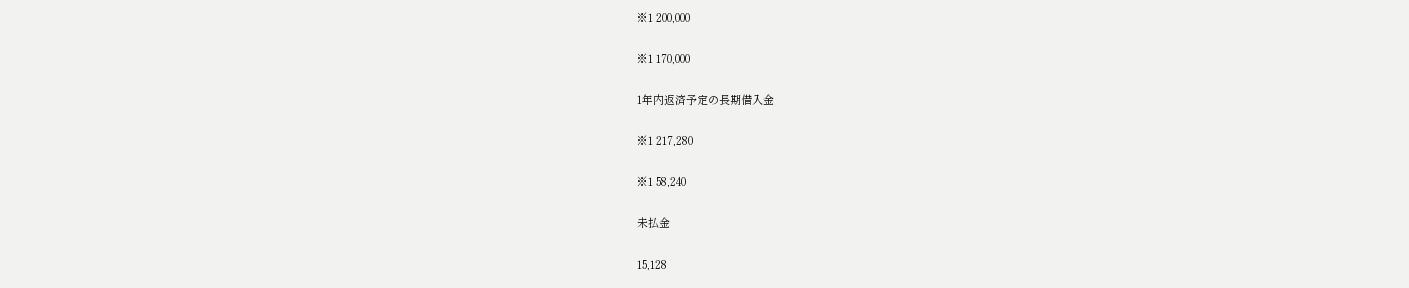※1 200,000

※1 170,000

1年内返済予定の長期借入金

※1 217,280

※1 58,240

未払金

15,128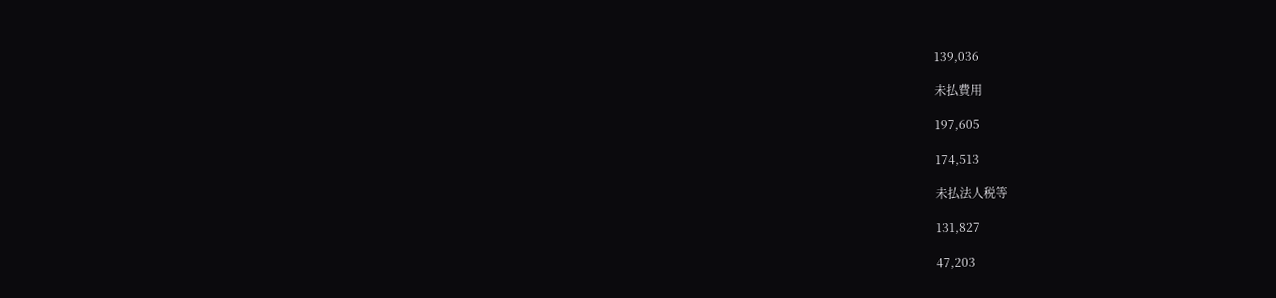139,036

未払費用

197,605

174,513

未払法人税等

131,827

47,203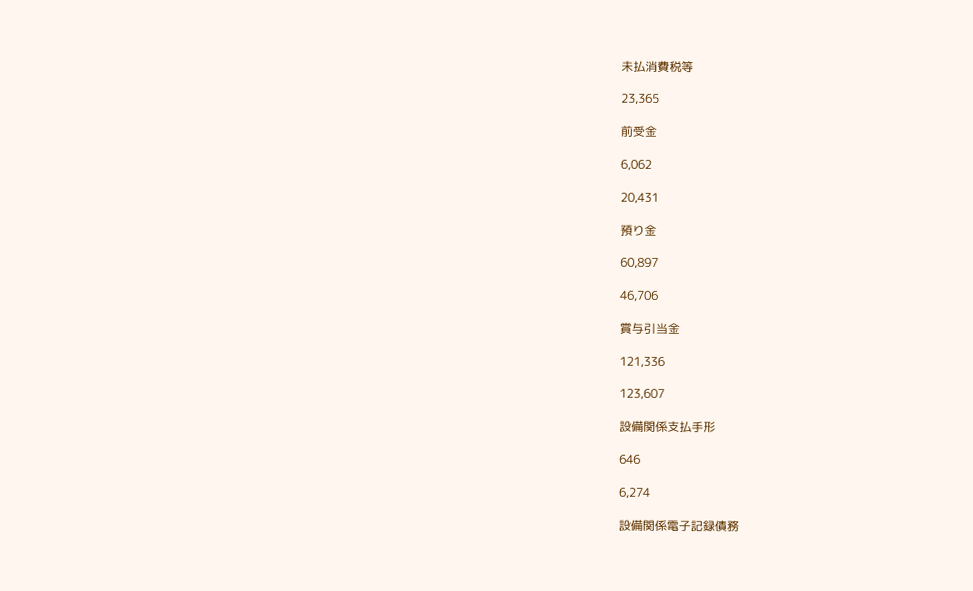未払消費税等

23,365

前受金

6,062

20,431

預り金

60,897

46,706

賞与引当金

121,336

123,607

設備関係支払手形

646

6,274

設備関係電子記録債務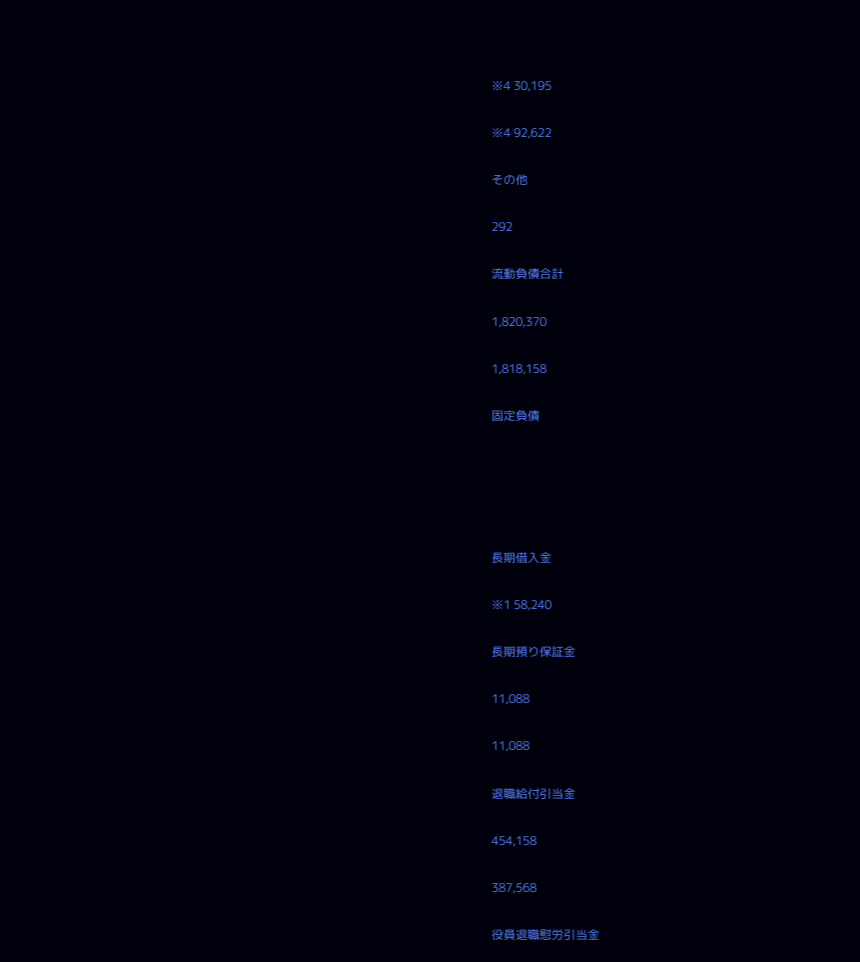※4 30,195

※4 92,622

その他

292

流動負債合計

1,820,370

1,818,158

固定負債





長期借入金

※1 58,240

長期預り保証金

11,088

11,088

退職給付引当金

454,158

387,568

役員退職慰労引当金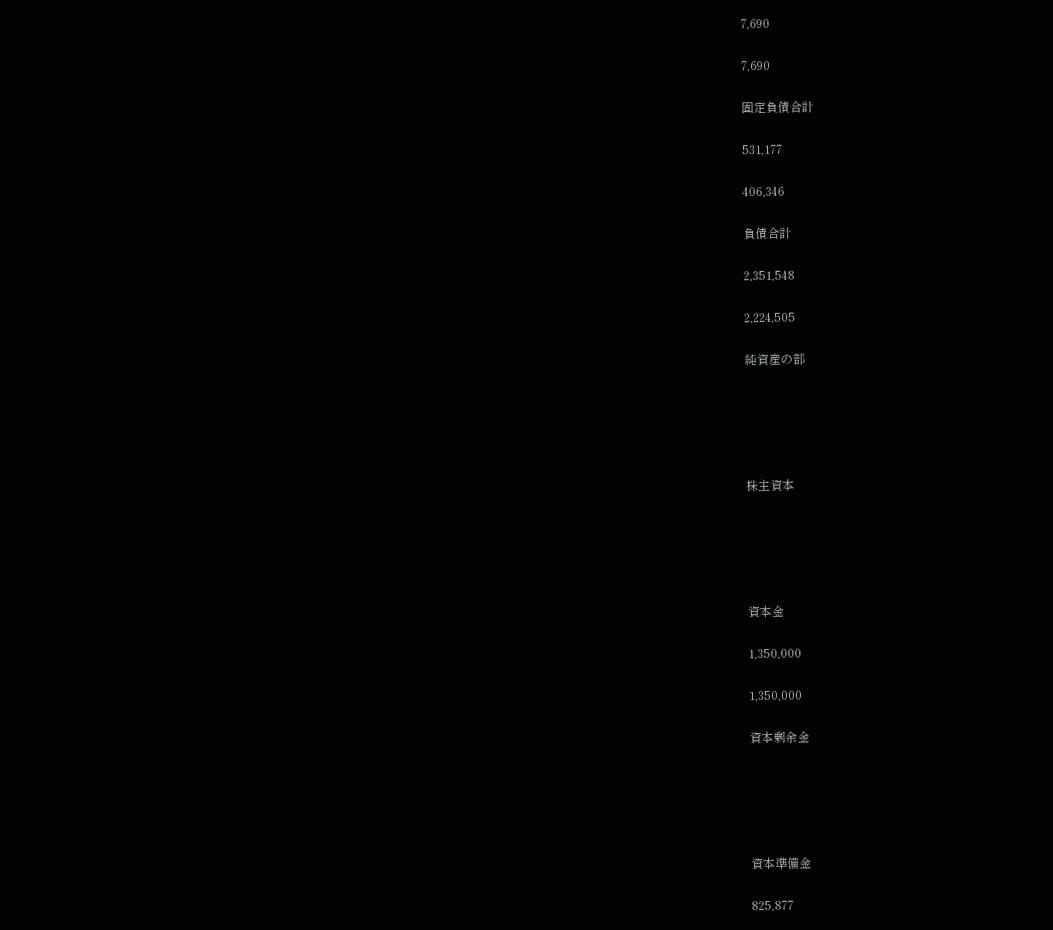7,690

7,690

固定負債合計

531,177

406,346

負債合計

2,351,548

2,224,505

純資産の部





株主資本





資本金

1,350,000

1,350,000

資本剰余金





資本準備金

825,877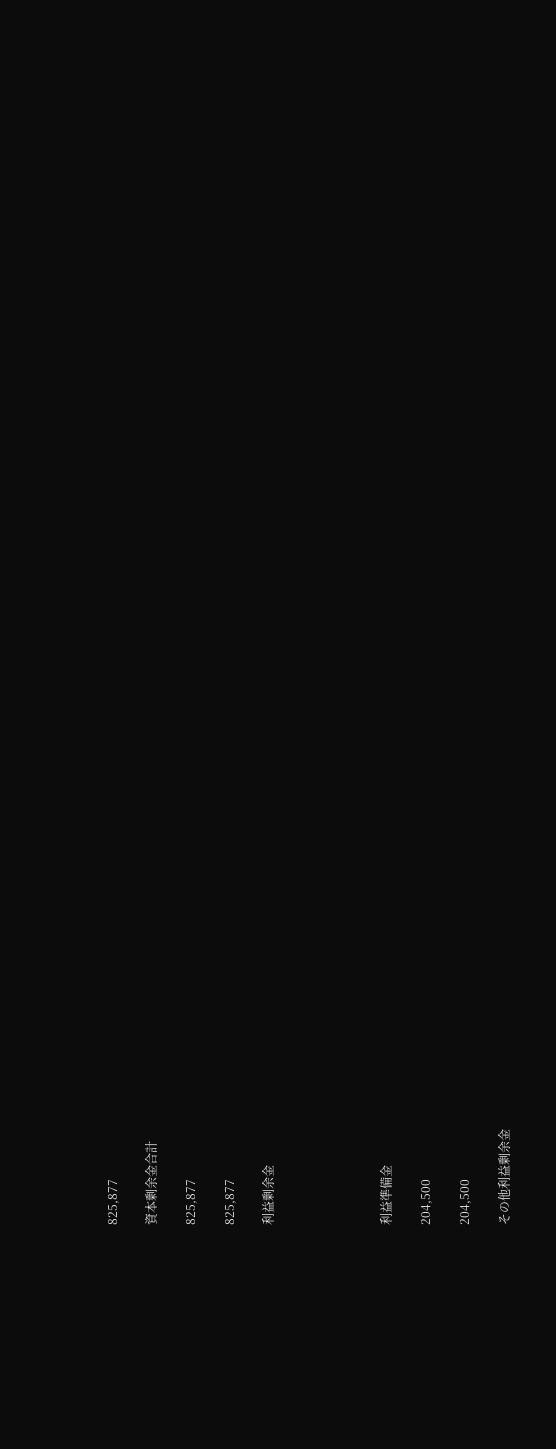825,877

資本剰余金合計

825,877

825,877

利益剰余金





利益準備金

204,500

204,500

その他利益剰余金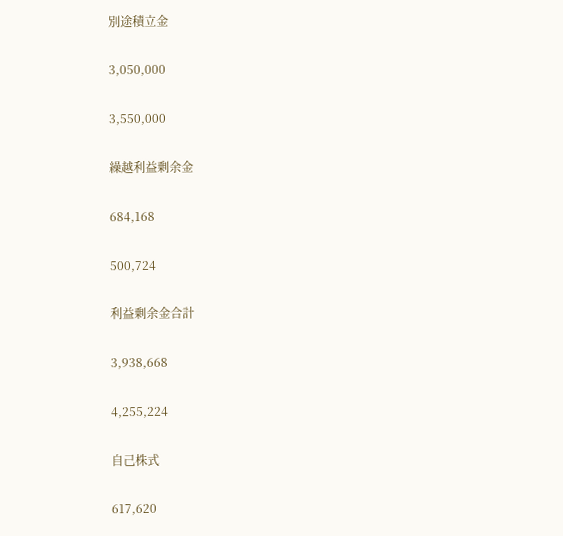別途積立金

3,050,000

3,550,000

繰越利益剰余金

684,168

500,724

利益剰余金合計

3,938,668

4,255,224

自己株式

617,620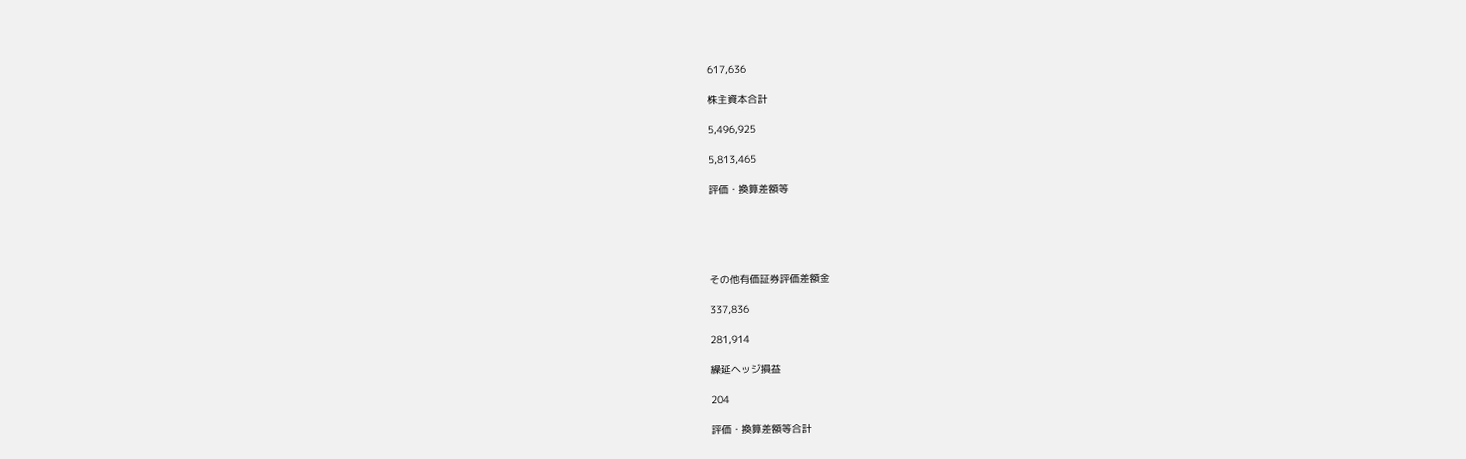617,636

株主資本合計

5,496,925

5,813,465

評価・換算差額等





その他有価証券評価差額金

337,836

281,914

繰延ヘッジ損益

204

評価・換算差額等合計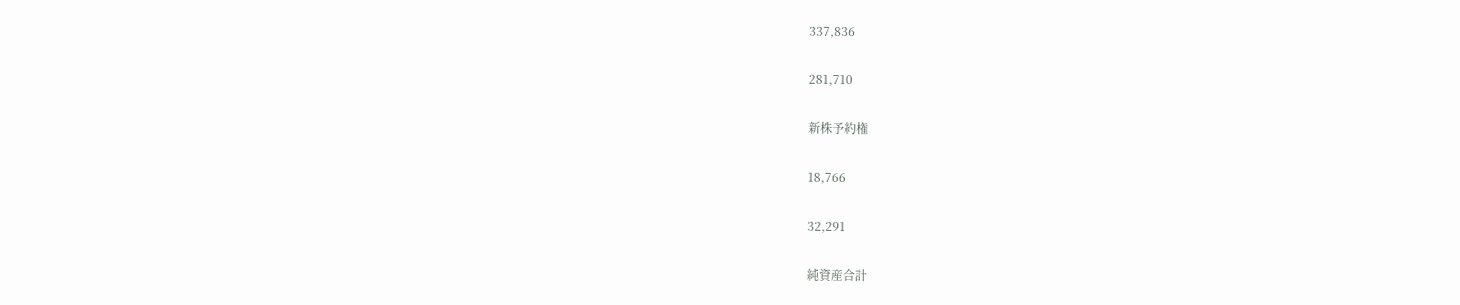337,836

281,710

新株予約権

18,766

32,291

純資産合計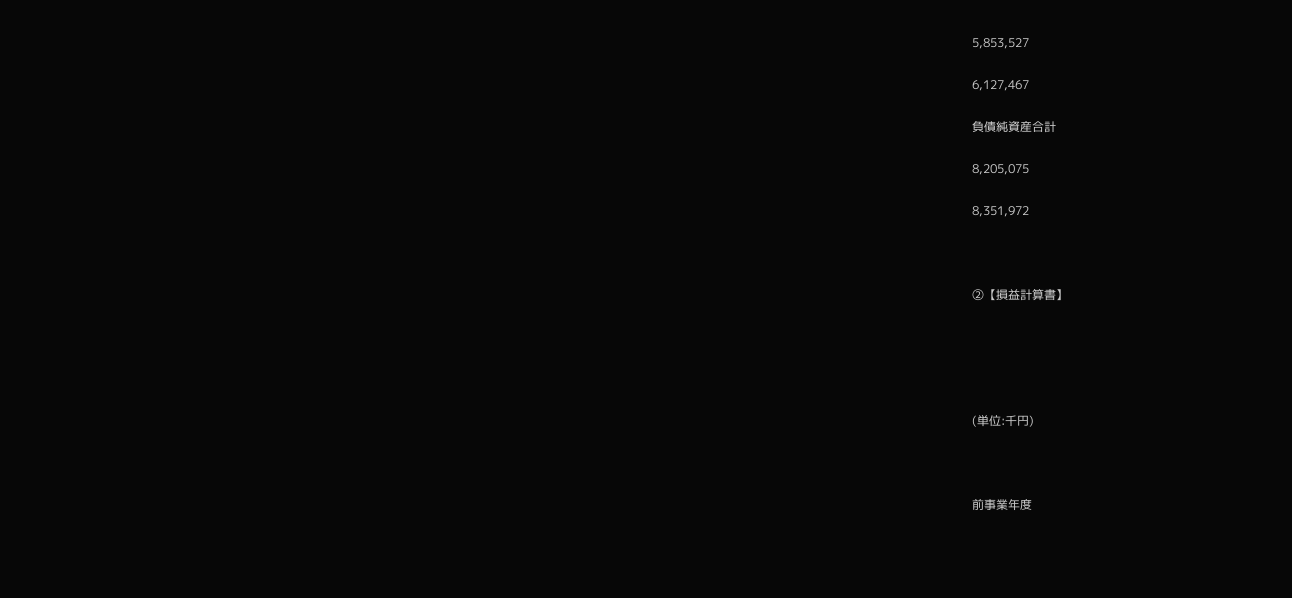5,853,527

6,127,467

負債純資産合計

8,205,075

8,351,972



②【損益計算書】





(単位:千円)



前事業年度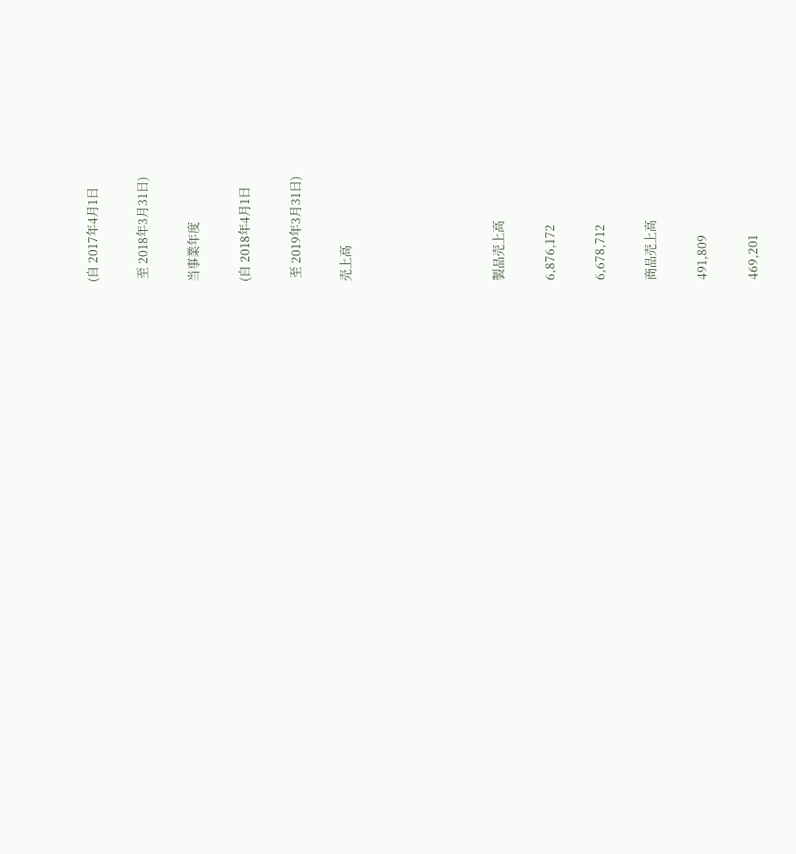(自 2017年4月1日

 至 2018年3月31日)

当事業年度

(自 2018年4月1日

 至 2019年3月31日)

売上高





製品売上高

6,876,172

6,678,712

商品売上高

491,809

469,201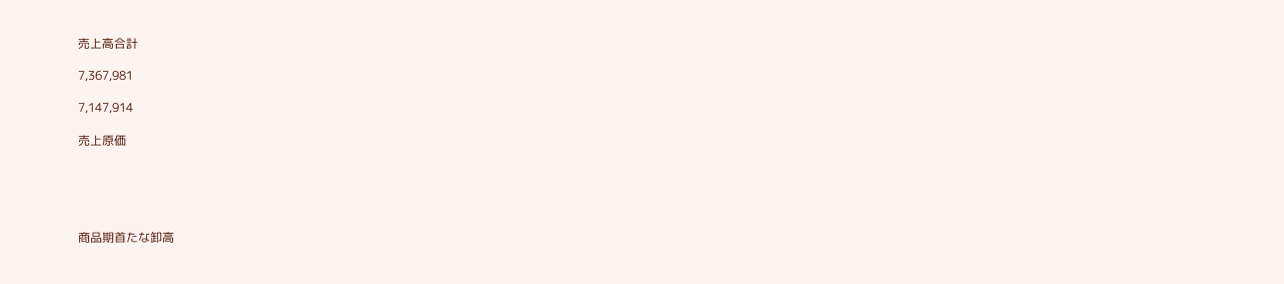売上高合計

7,367,981

7,147,914

売上原価





商品期首たな卸高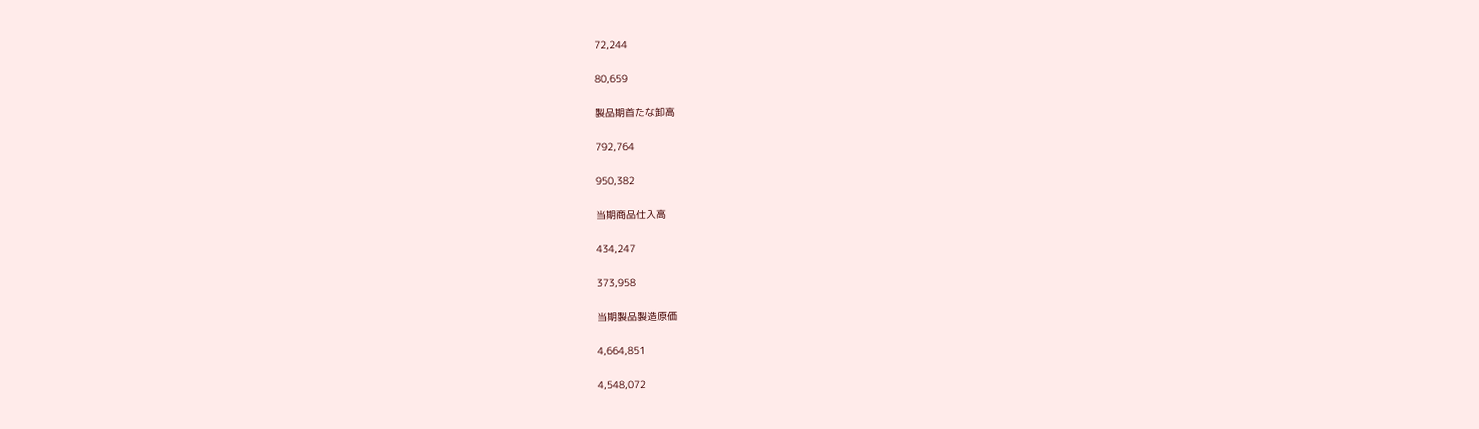72,244

80,659

製品期首たな卸高

792,764

950,382

当期商品仕入高

434,247

373,958

当期製品製造原価

4,664,851

4,548,072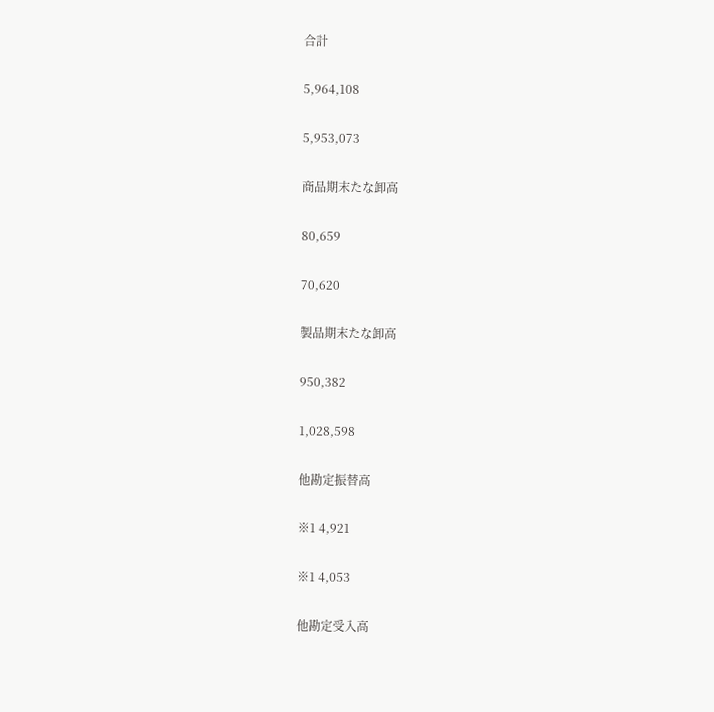合計

5,964,108

5,953,073

商品期末たな卸高

80,659

70,620

製品期末たな卸高

950,382

1,028,598

他勘定振替高

※1 4,921

※1 4,053

他勘定受入高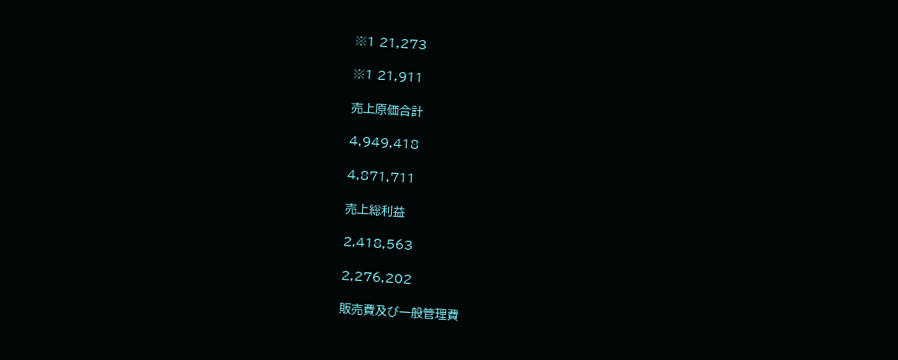※1 21,273

※1 21,911

売上原価合計

4,949,418

4,871,711

売上総利益

2,418,563

2,276,202

販売費及び一般管理費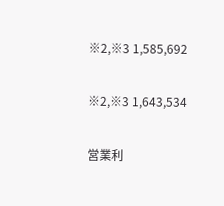※2,※3 1,585,692

※2,※3 1,643,534

営業利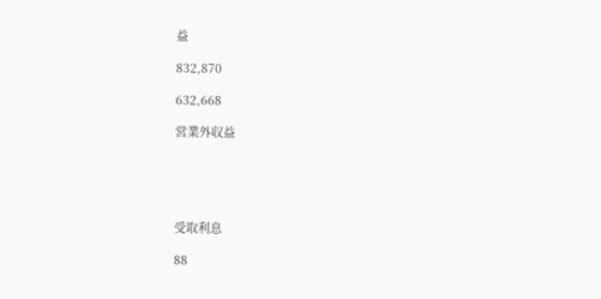益

832,870

632,668

営業外収益





受取利息

88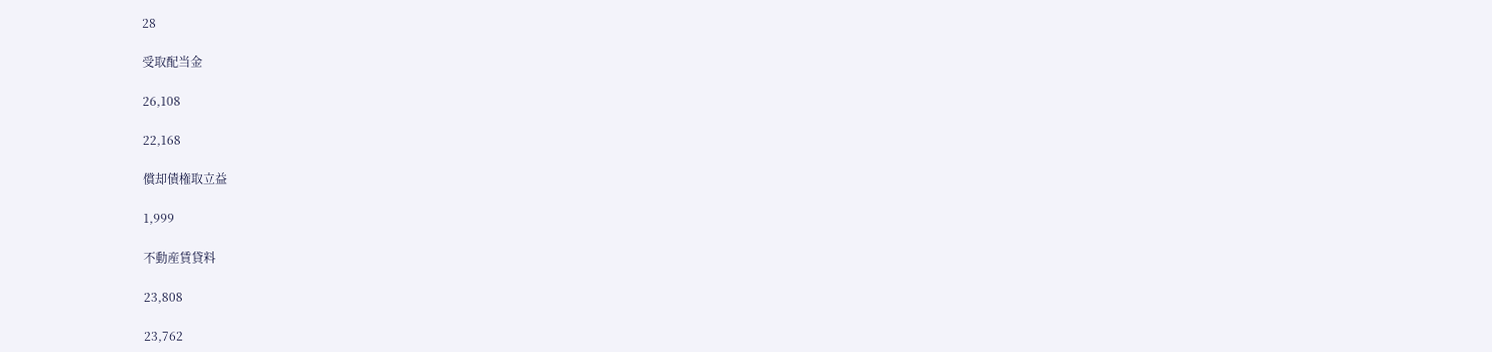28

受取配当金

26,108

22,168

償却債権取立益

1,999

不動産賃貸料

23,808

23,762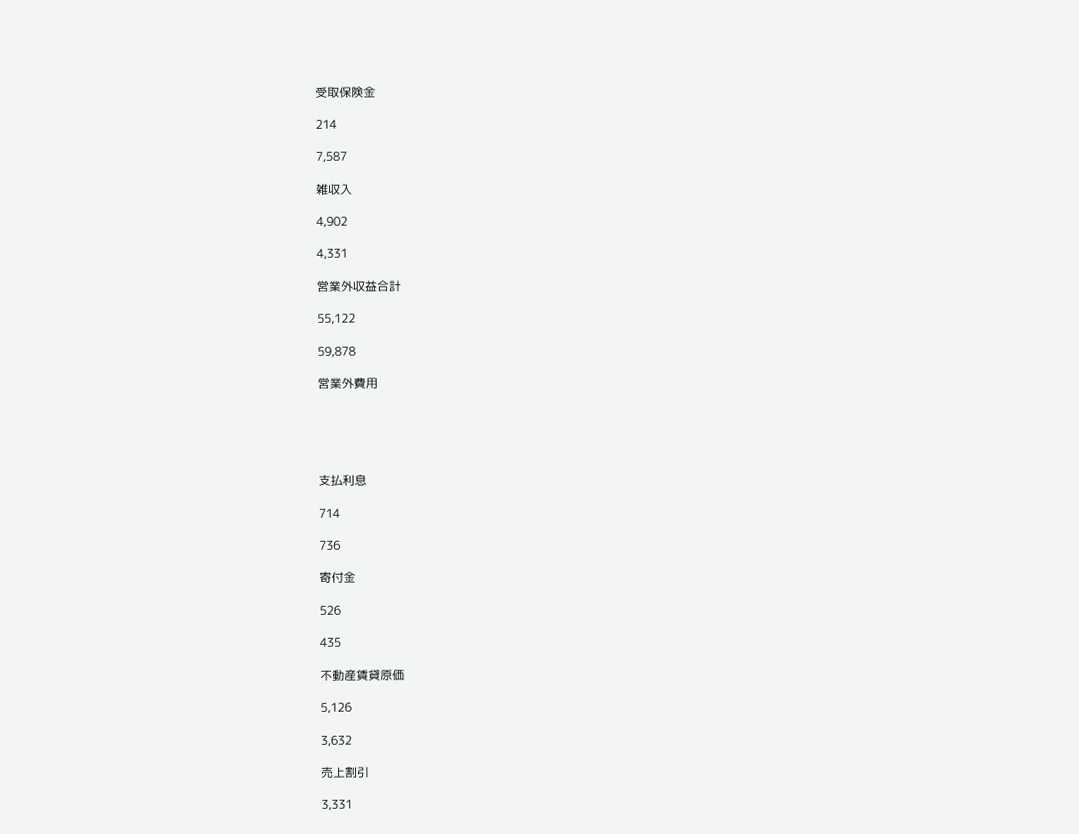受取保険金

214

7,587

雑収入

4,902

4,331

営業外収益合計

55,122

59,878

営業外費用





支払利息

714

736

寄付金

526

435

不動産賃貸原価

5,126

3,632

売上割引

3,331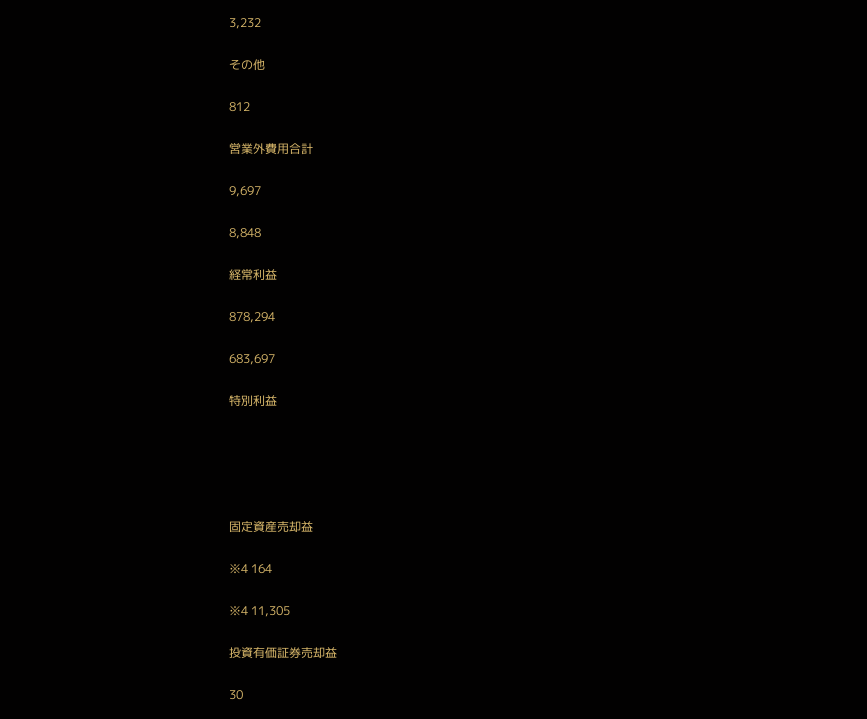3,232

その他

812

営業外費用合計

9,697

8,848

経常利益

878,294

683,697

特別利益





固定資産売却益

※4 164

※4 11,305

投資有価証券売却益

30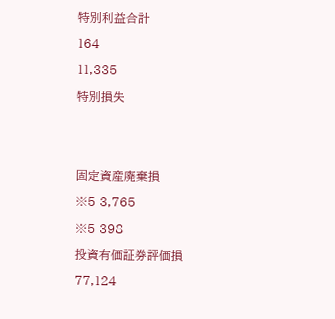特別利益合計

164

11,335

特別損失





固定資産廃棄損

※5 3,765

※5 398

投資有価証券評価損

77,124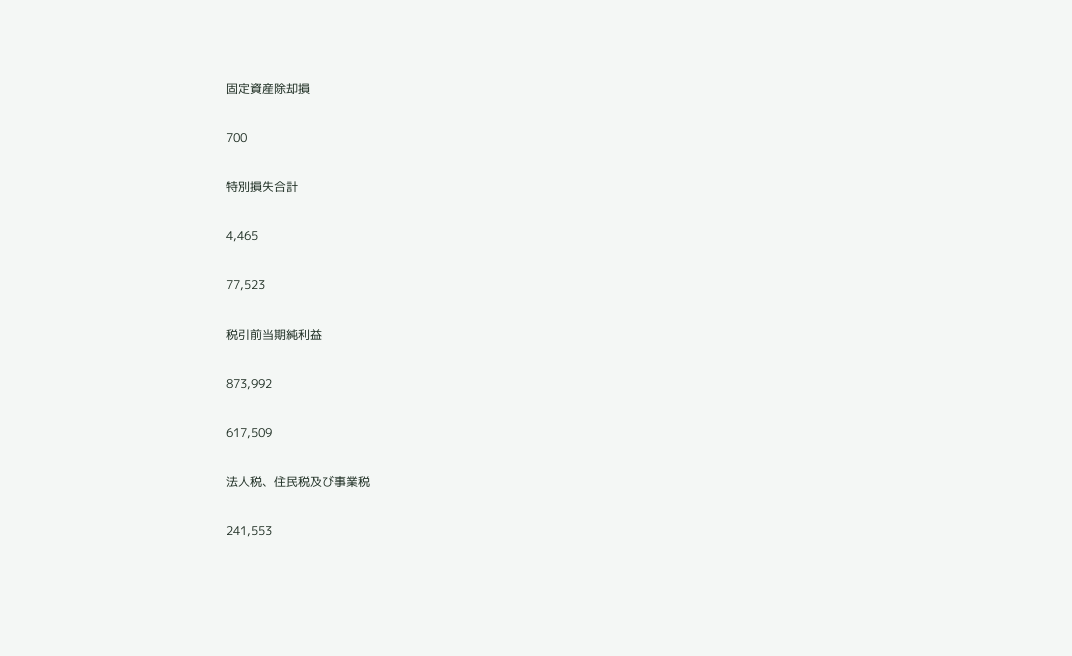固定資産除却損

700

特別損失合計

4,465

77,523

税引前当期純利益

873,992

617,509

法人税、住民税及び事業税

241,553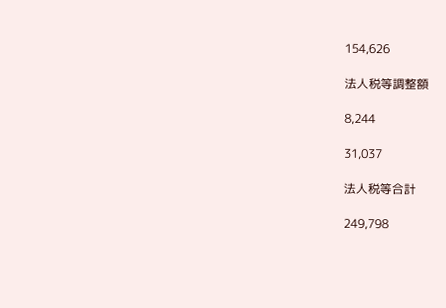154,626

法人税等調整額

8,244

31,037

法人税等合計

249,798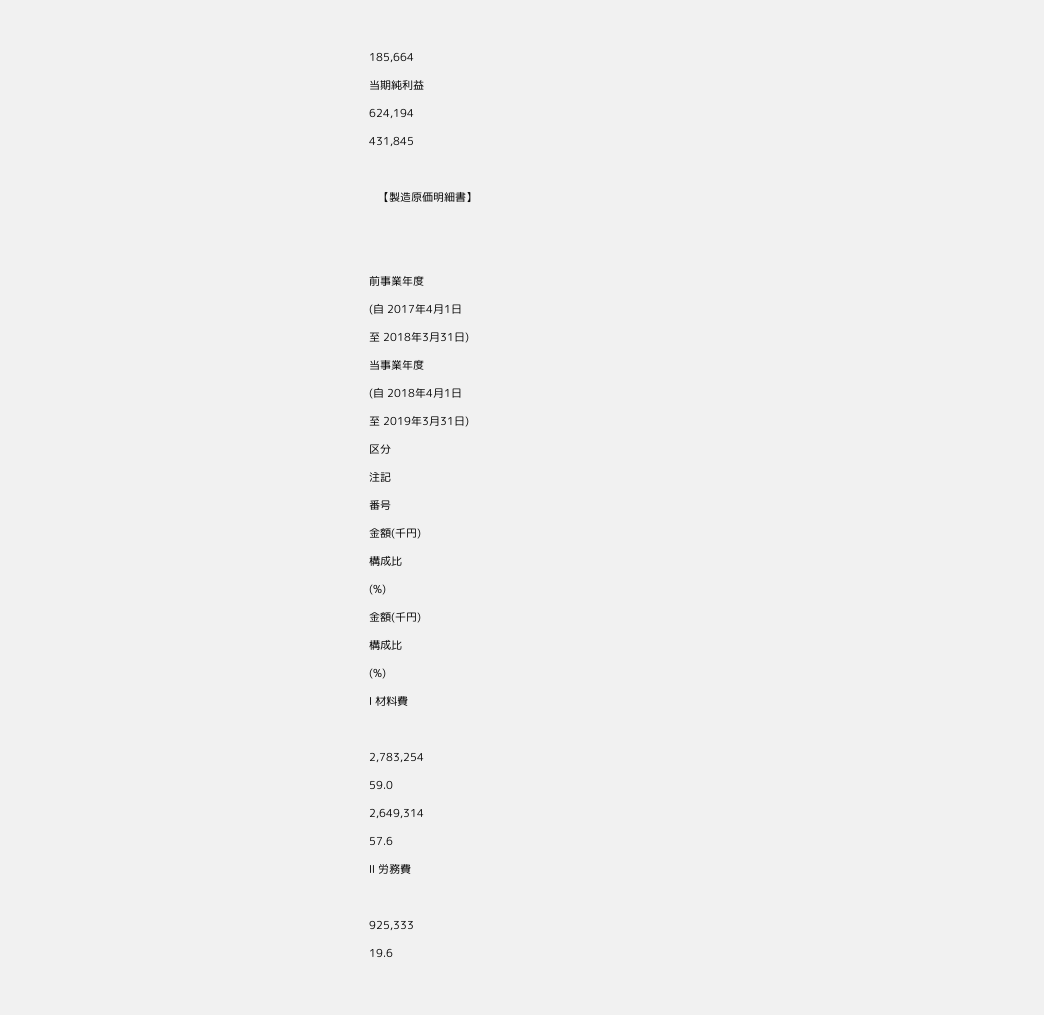185,664

当期純利益

624,194

431,845



   【製造原価明細書】





前事業年度

(自 2017年4月1日

至 2018年3月31日)

当事業年度

(自 2018年4月1日

至 2019年3月31日)

区分

注記

番号

金額(千円)

構成比

(%)

金額(千円)

構成比

(%)

Ⅰ 材料費



2,783,254

59.0

2,649,314

57.6

Ⅱ 労務費



925,333

19.6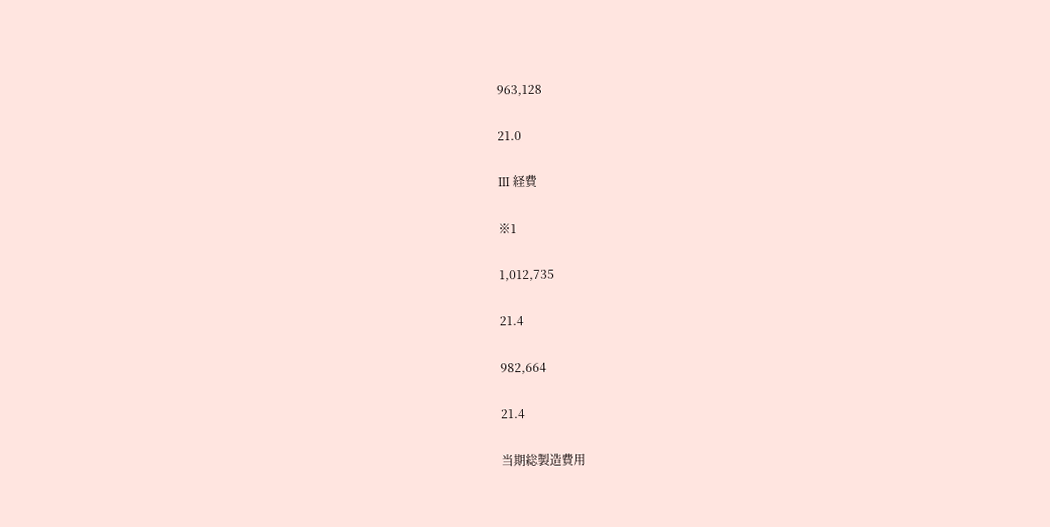963,128

21.0

Ⅲ 経費

※1

1,012,735

21.4

982,664

21.4

当期総製造費用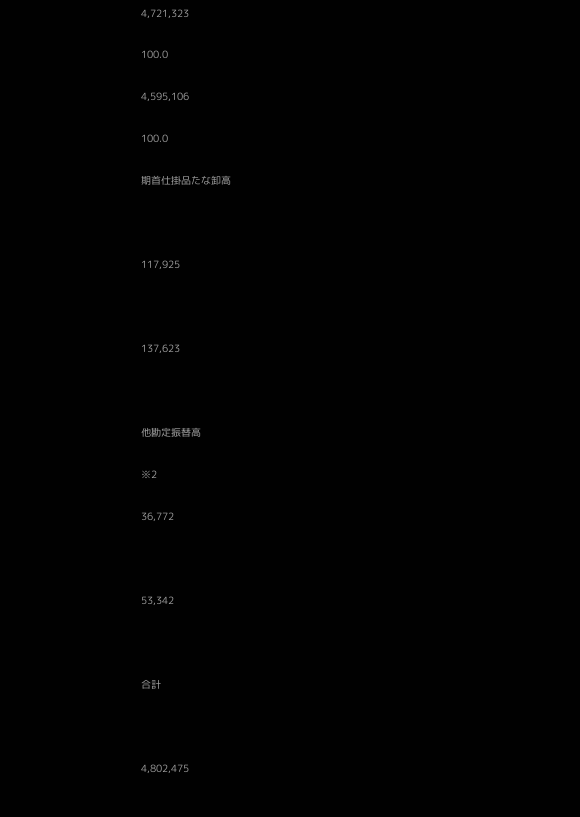4,721,323

100.0

4,595,106

100.0

期首仕掛品たな卸高



117,925



137,623



他勘定振替高

※2

36,772



53,342



合計



4,802,475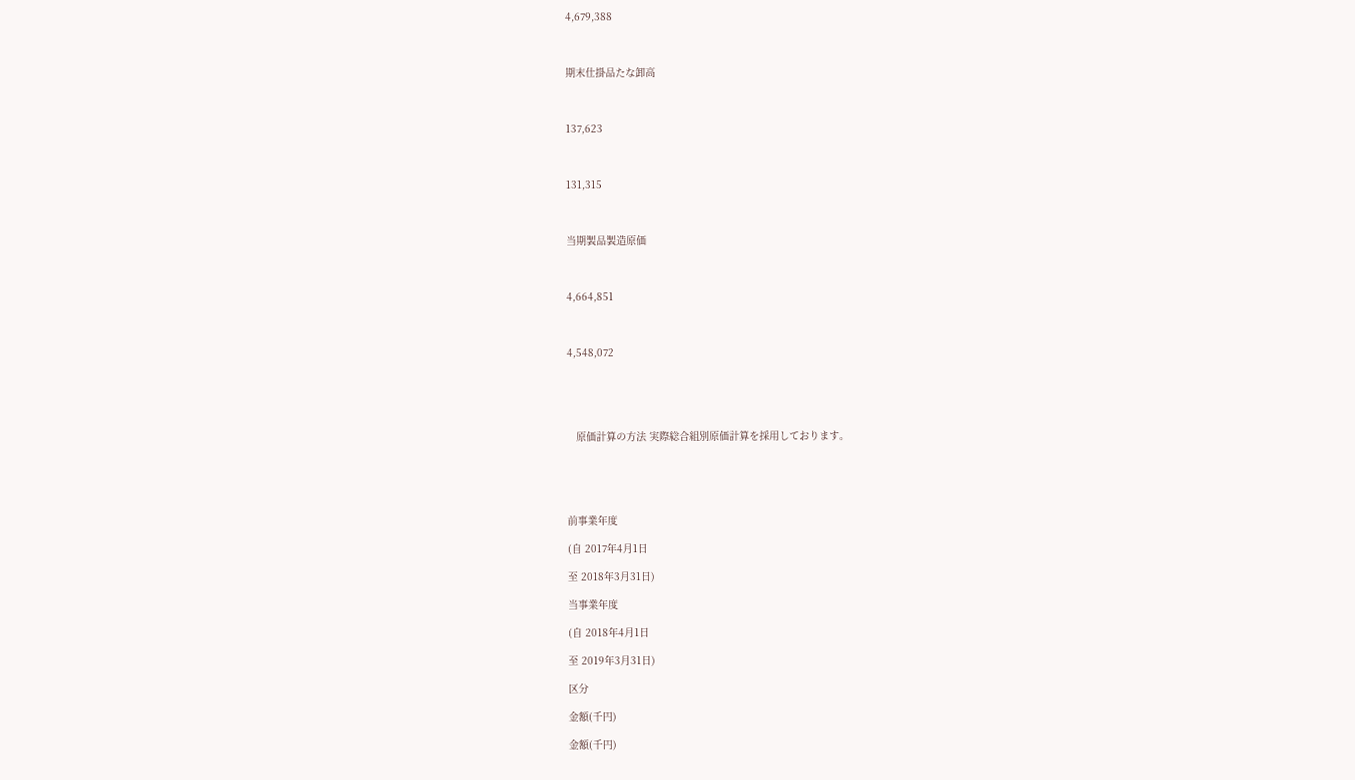4,679,388



期末仕掛品たな卸高



137,623



131,315



当期製品製造原価



4,664,851



4,548,072





   原価計算の方法 実際総合組別原価計算を採用しております。





前事業年度

(自 2017年4月1日

至 2018年3月31日)

当事業年度

(自 2018年4月1日

至 2019年3月31日)

区分

金額(千円)

金額(千円)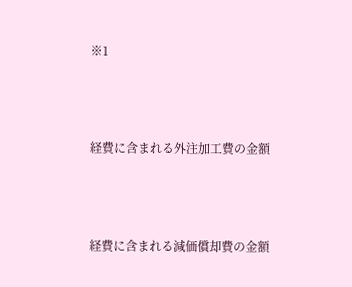※1



経費に含まれる外注加工費の金額



経費に含まれる減価償却費の金額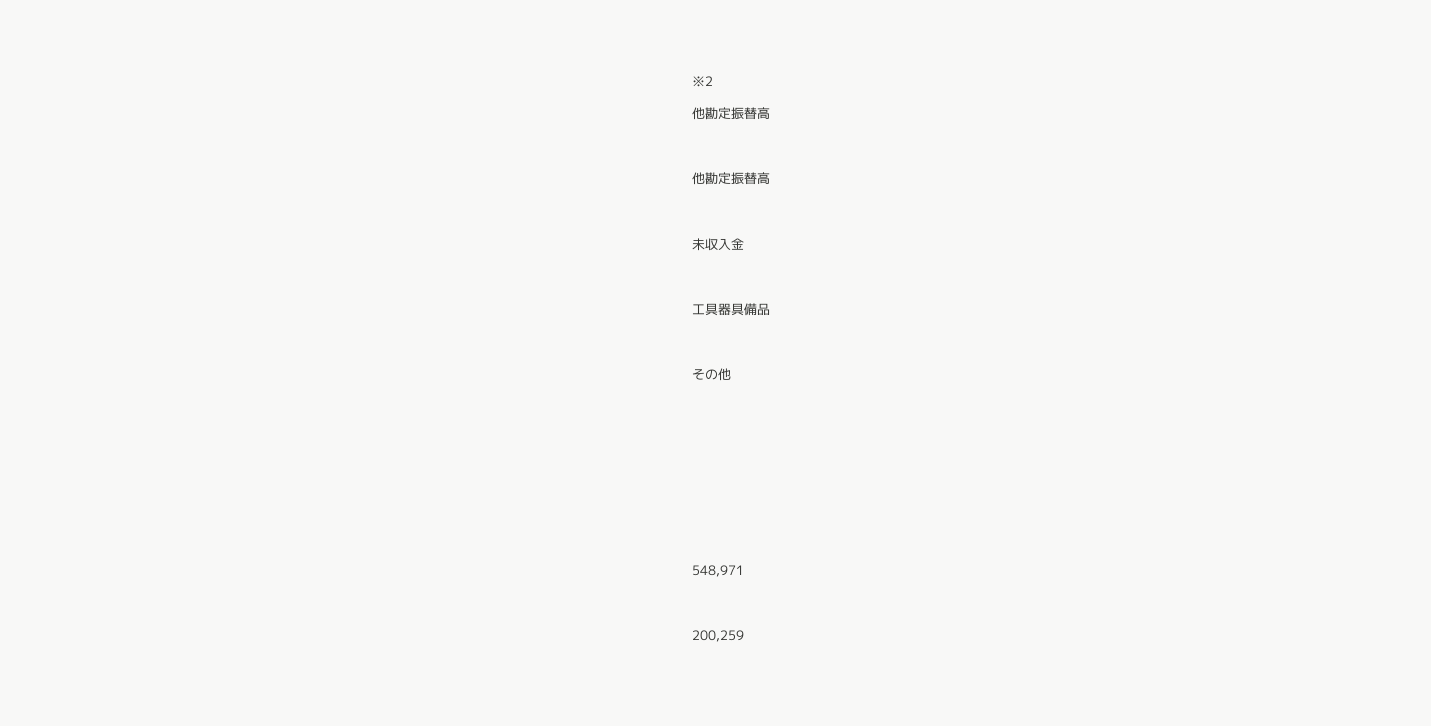※2

他勘定振替高



他勘定振替高



未収入金



工具器具備品



その他











548,971



200,259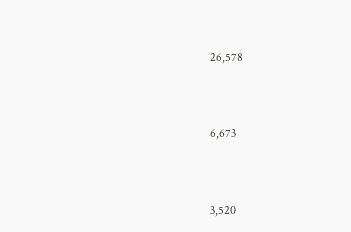26,578



6,673



3,520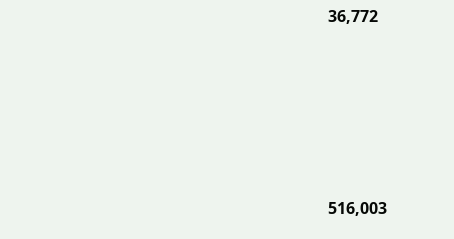36,772







516,003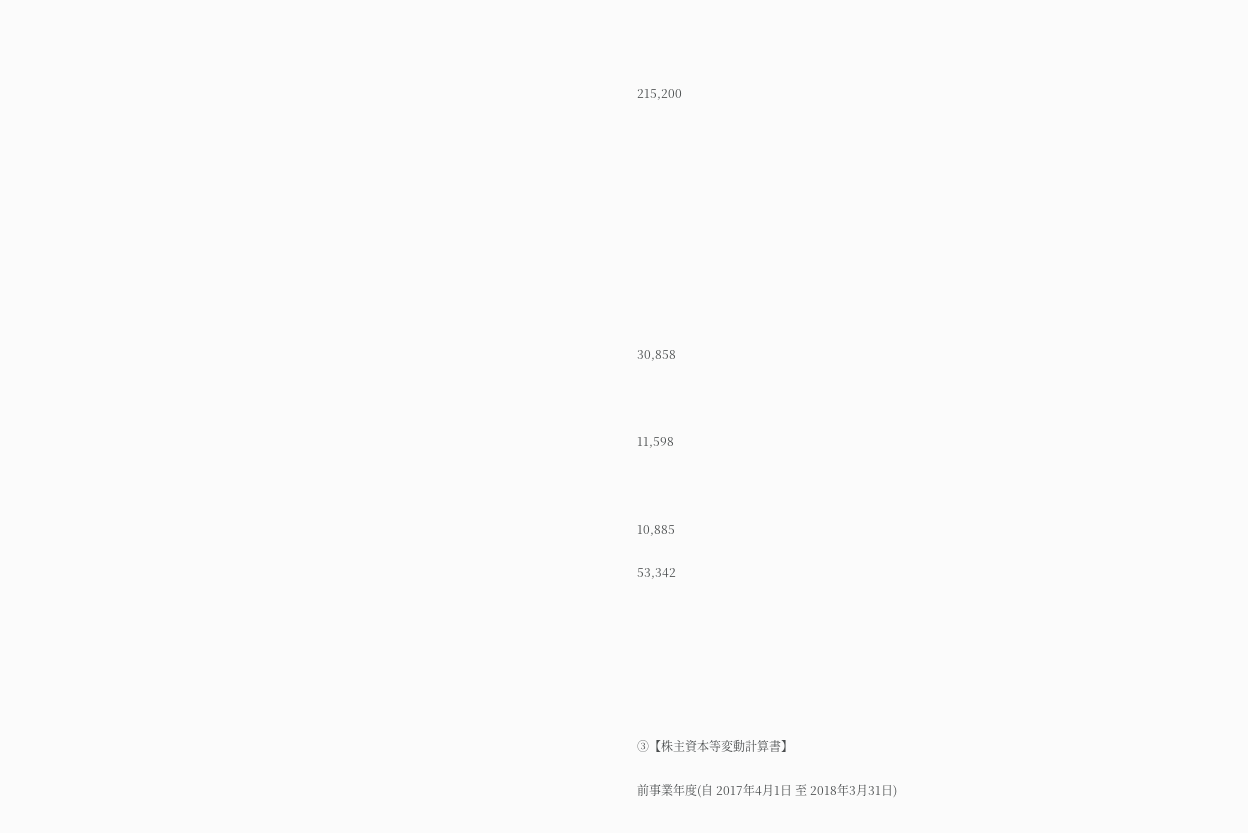215,200











30,858



11,598



10,885

53,342







③【株主資本等変動計算書】

前事業年度(自 2017年4月1日 至 2018年3月31日)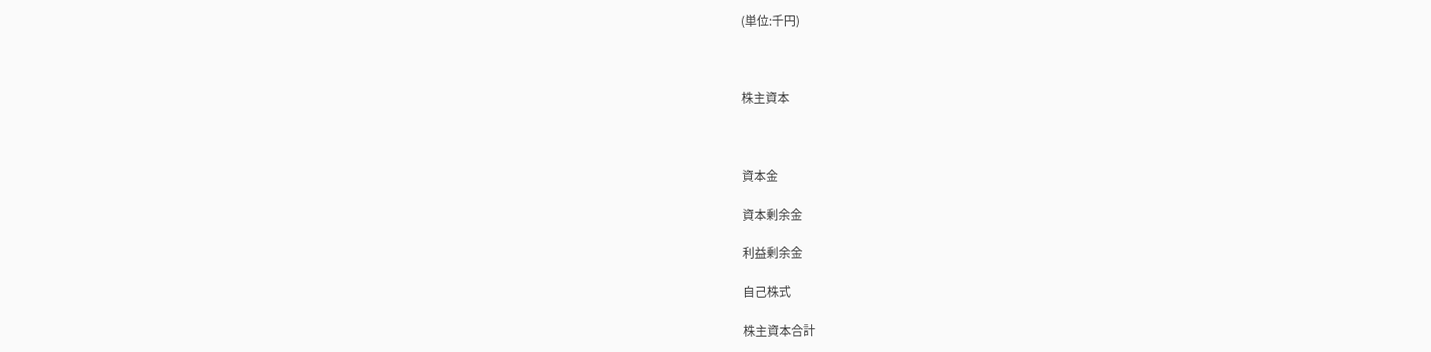(単位:千円)



株主資本



資本金

資本剰余金

利益剰余金

自己株式

株主資本合計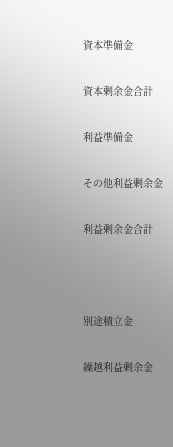資本準備金

資本剰余金合計

利益準備金

その他利益剰余金

利益剰余金合計



別途積立金

繰越利益剰余金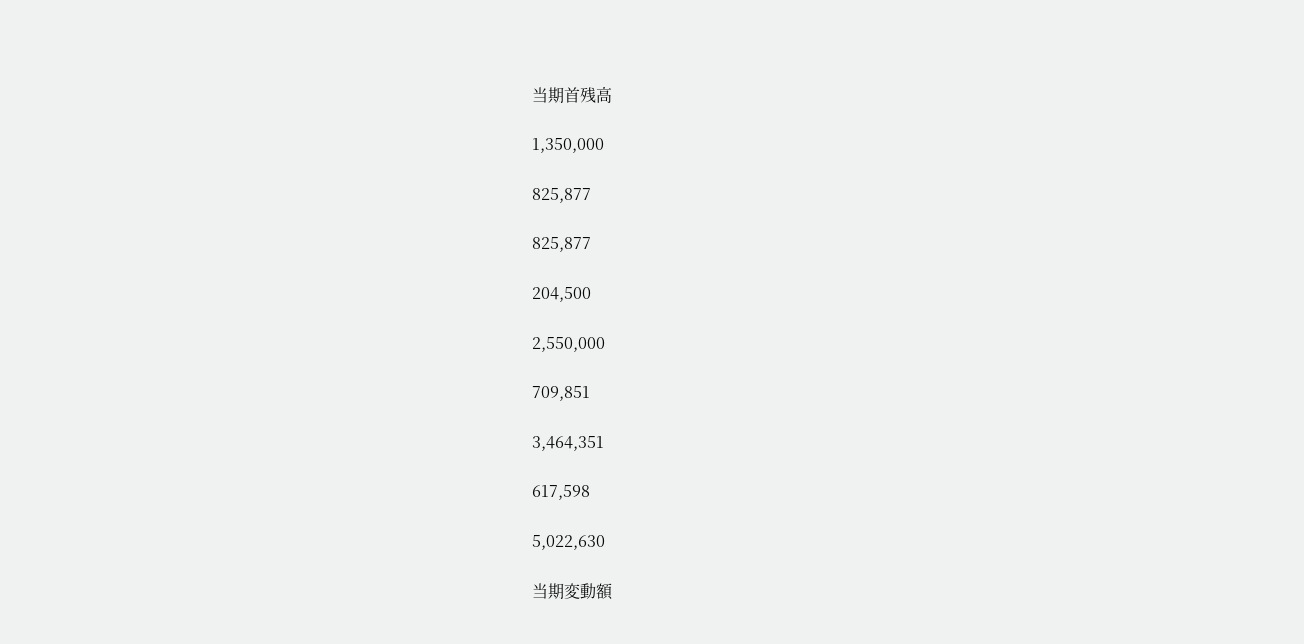当期首残高

1,350,000

825,877

825,877

204,500

2,550,000

709,851

3,464,351

617,598

5,022,630

当期変動額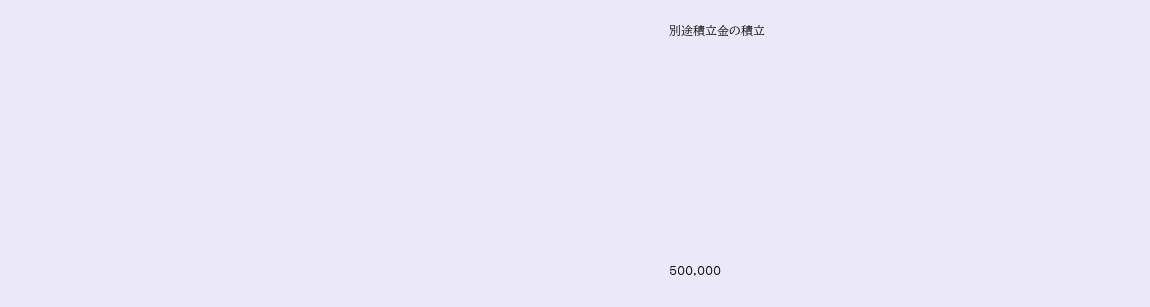別途積立金の積立









500,000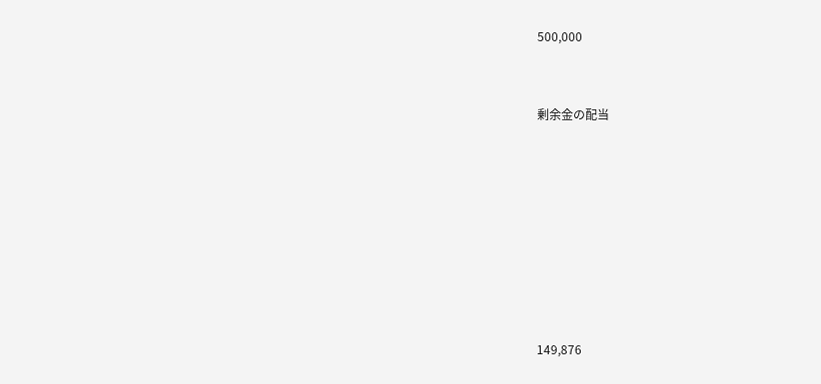500,000



剰余金の配当











149,876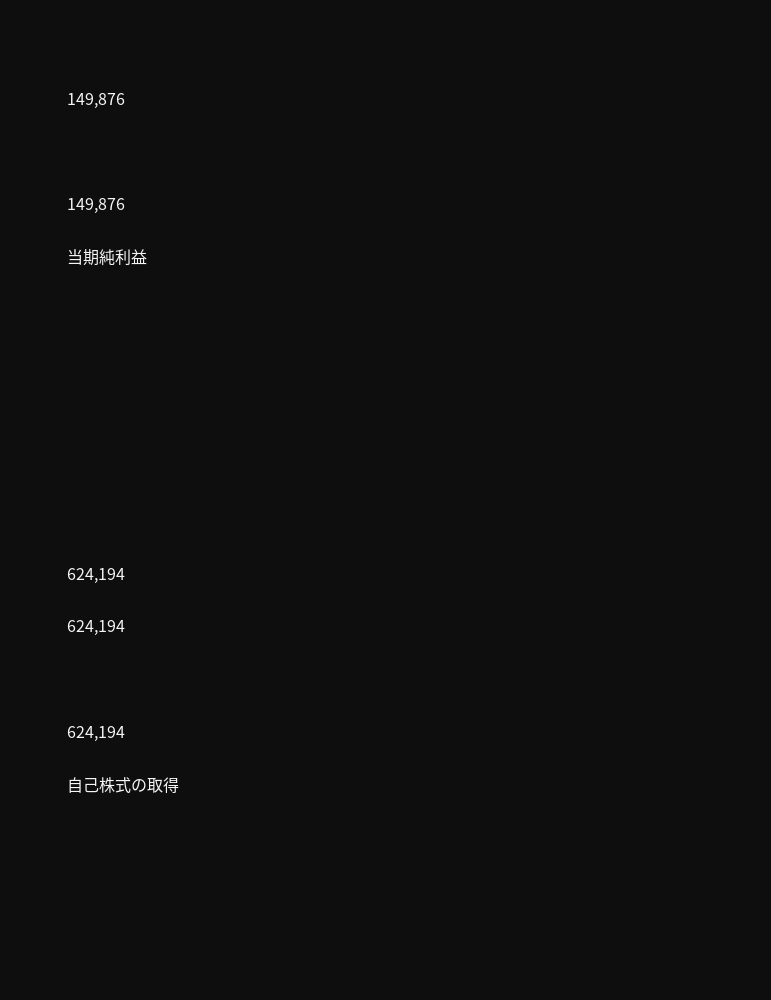149,876



149,876

当期純利益











624,194

624,194



624,194

自己株式の取得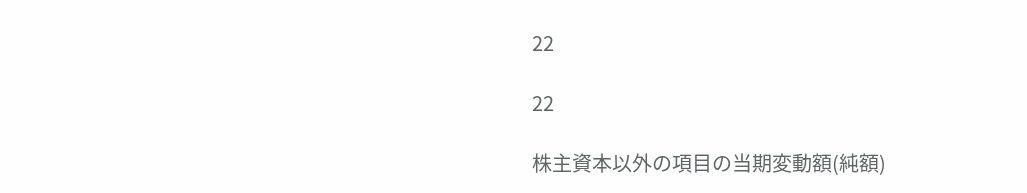22

22

株主資本以外の項目の当期変動額(純額)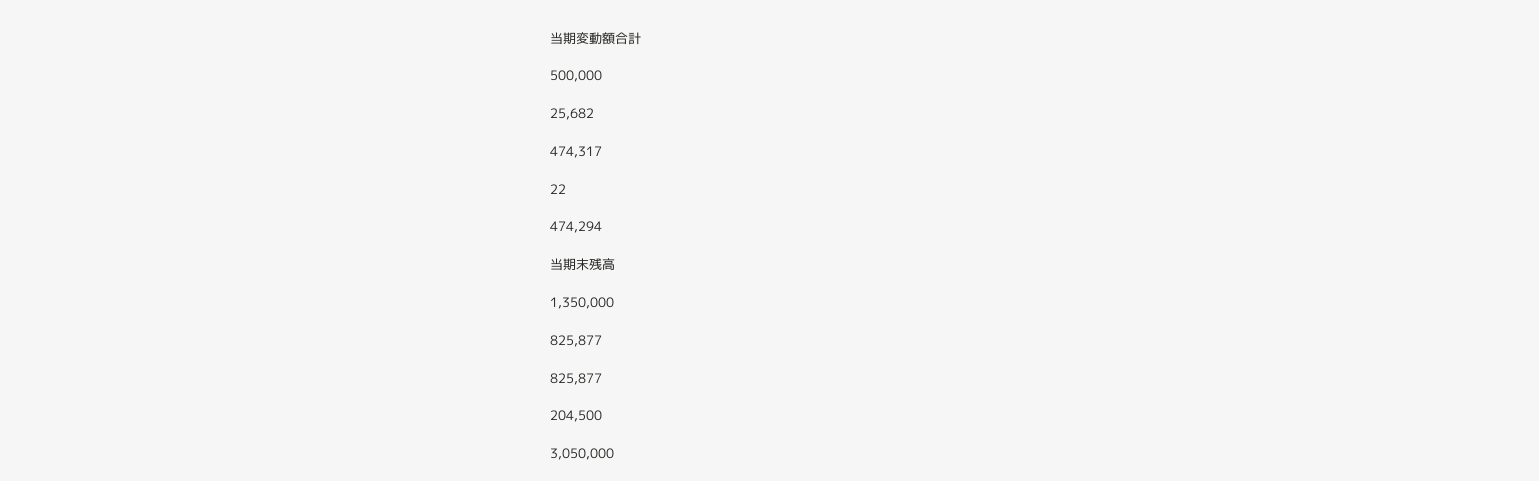当期変動額合計

500,000

25,682

474,317

22

474,294

当期末残高

1,350,000

825,877

825,877

204,500

3,050,000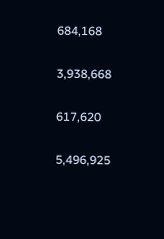684,168

3,938,668

617,620

5,496,925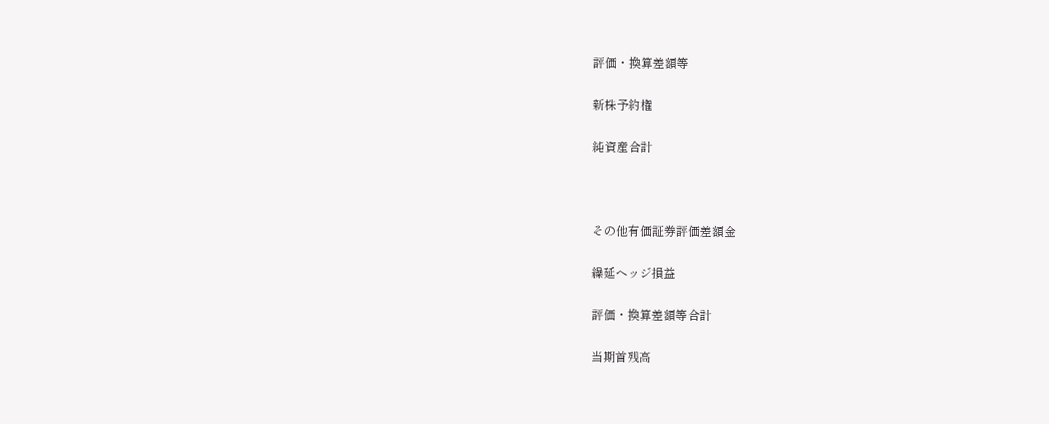評価・換算差額等

新株予約権

純資産合計



その他有価証券評価差額金

繰延ヘッジ損益

評価・換算差額等合計

当期首残高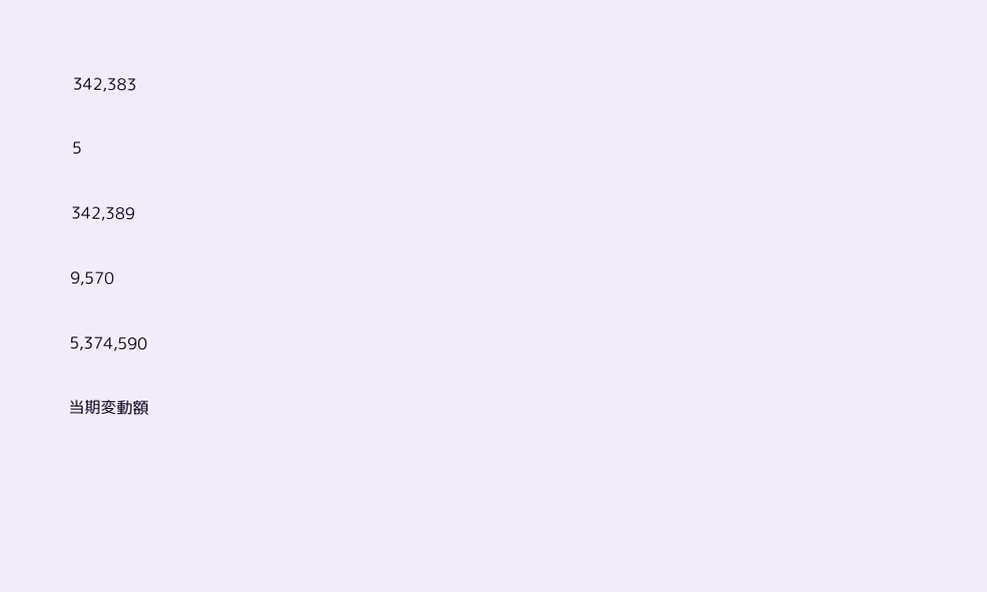342,383

5

342,389

9,570

5,374,590

当期変動額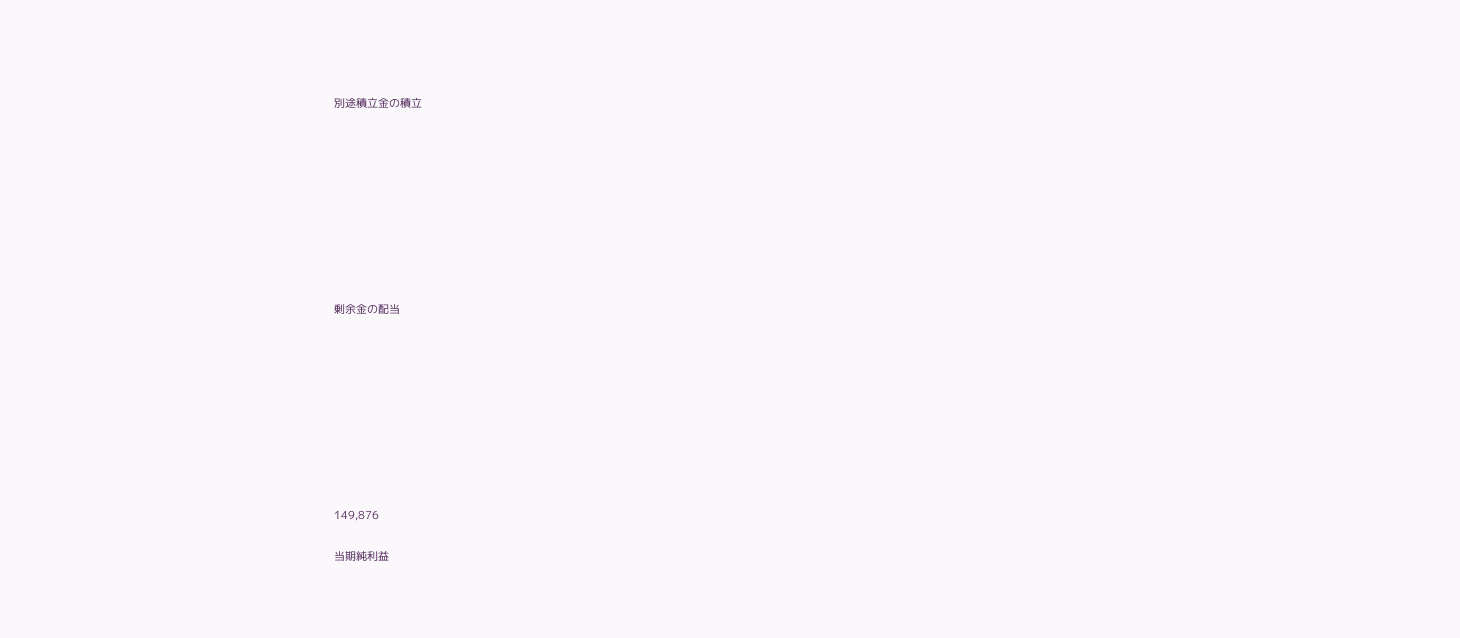別途積立金の積立









剰余金の配当









149,876

当期純利益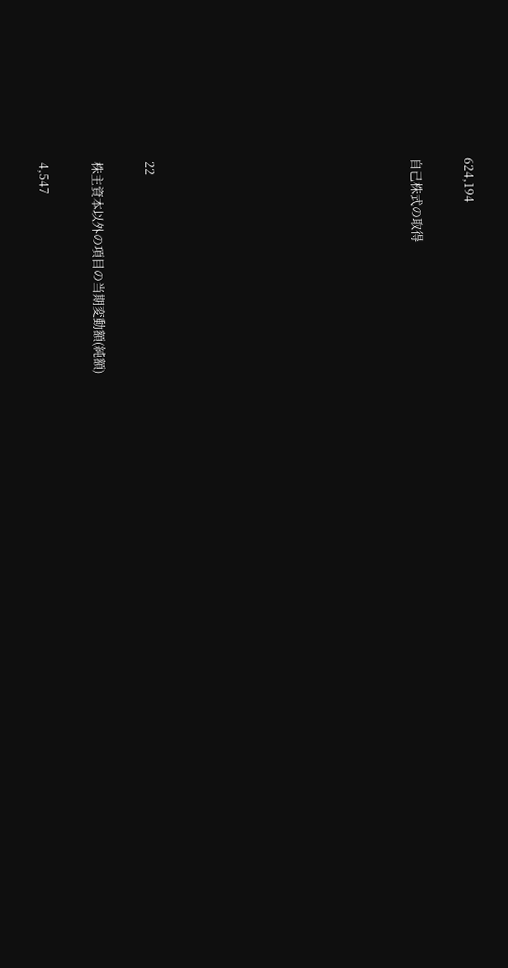624,194

自己株式の取得









22

株主資本以外の項目の当期変動額(純額)

4,547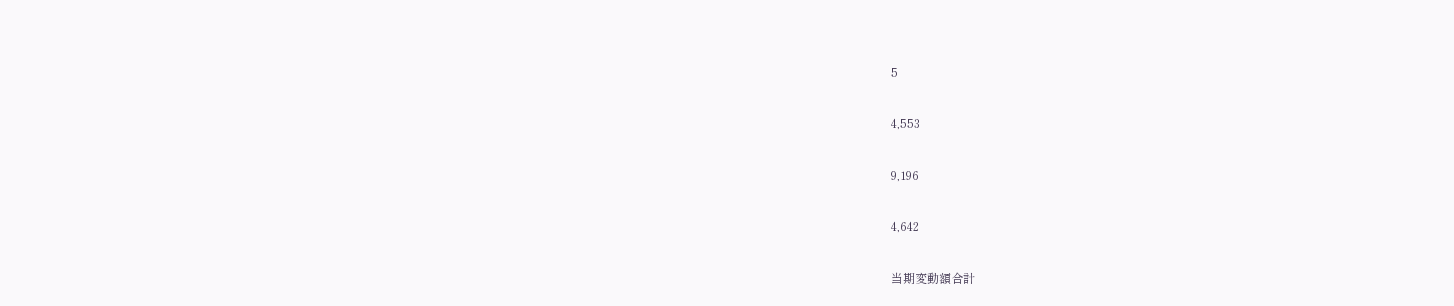5

4,553

9,196

4,642

当期変動額合計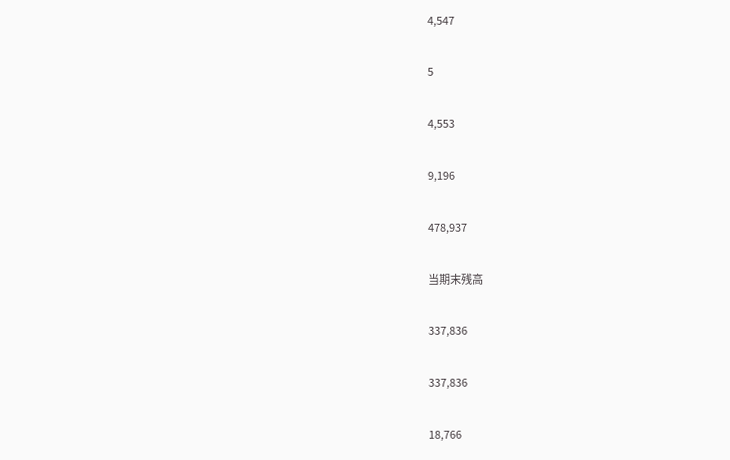4,547

5

4,553

9,196

478,937

当期末残高

337,836

337,836

18,766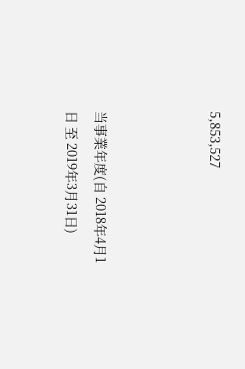5,853,527



当事業年度(自 2018年4月1日 至 2019年3月31日)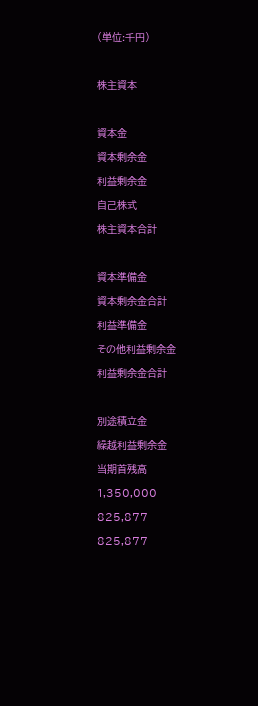(単位:千円)



株主資本



資本金

資本剰余金

利益剰余金

自己株式

株主資本合計



資本準備金

資本剰余金合計

利益準備金

その他利益剰余金

利益剰余金合計



別途積立金

繰越利益剰余金

当期首残高

1,350,000

825,877

825,877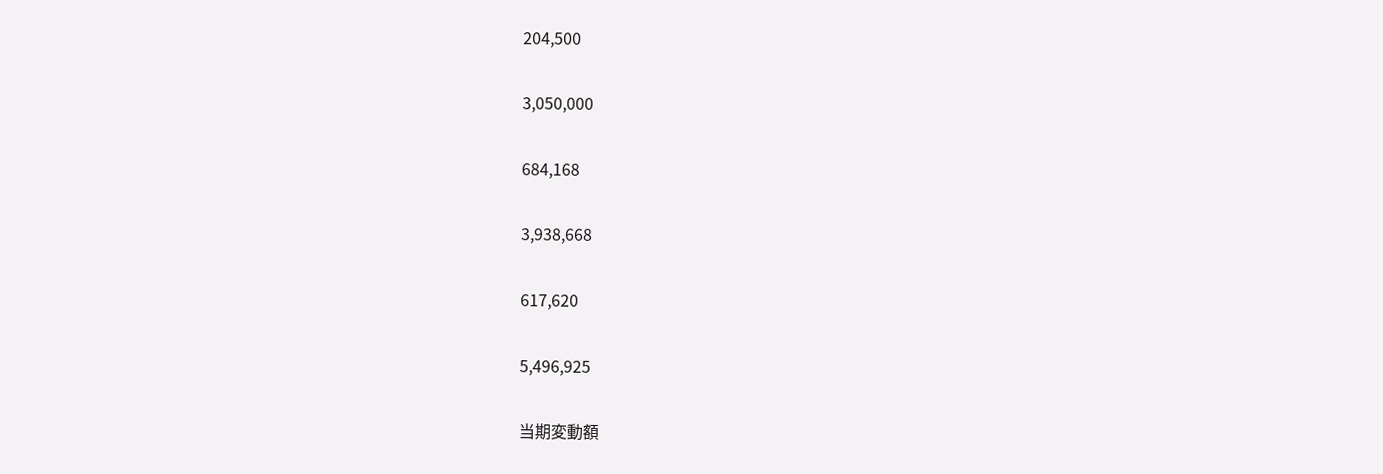204,500

3,050,000

684,168

3,938,668

617,620

5,496,925

当期変動額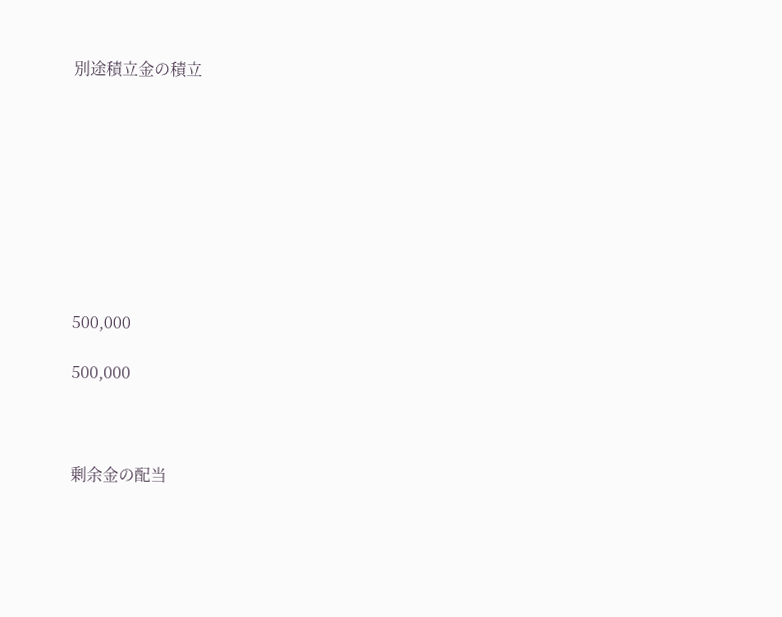別途積立金の積立









500,000

500,000



剰余金の配当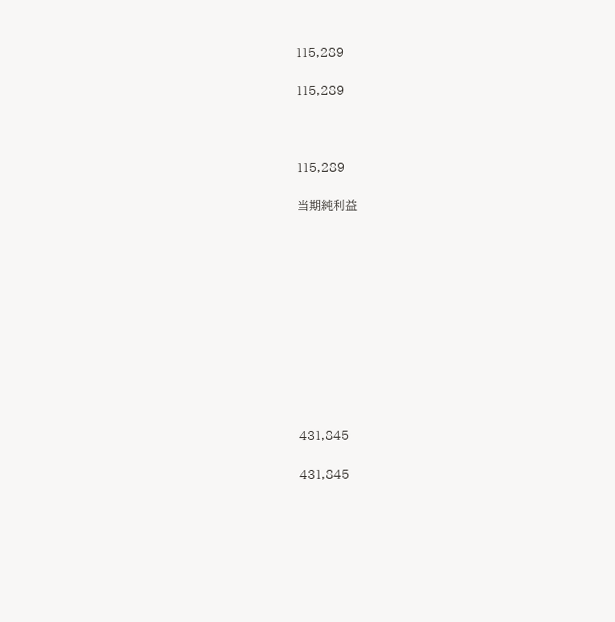115,289

115,289



115,289

当期純利益











431,845

431,845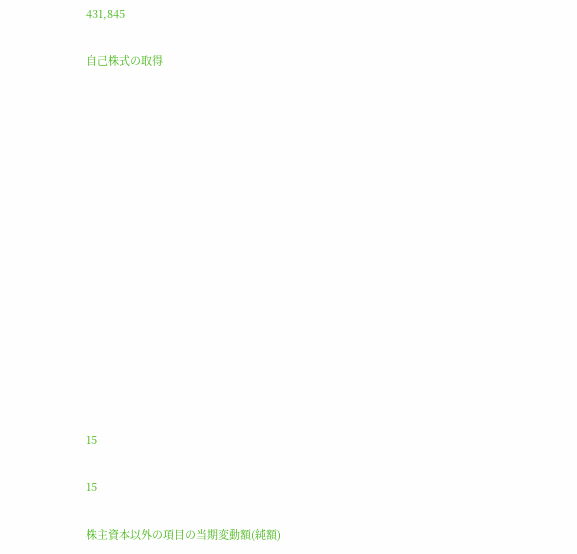431,845

自己株式の取得















15

15

株主資本以外の項目の当期変動額(純額)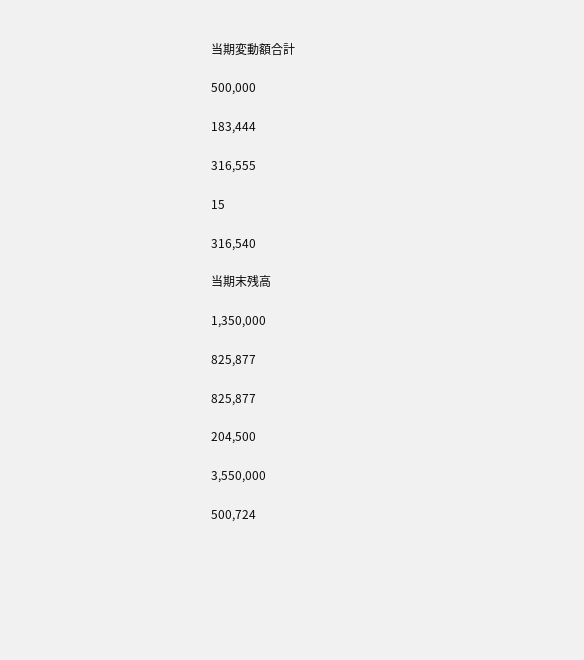当期変動額合計

500,000

183,444

316,555

15

316,540

当期末残高

1,350,000

825,877

825,877

204,500

3,550,000

500,724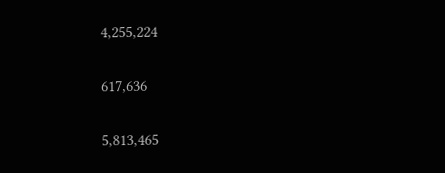4,255,224

617,636

5,813,465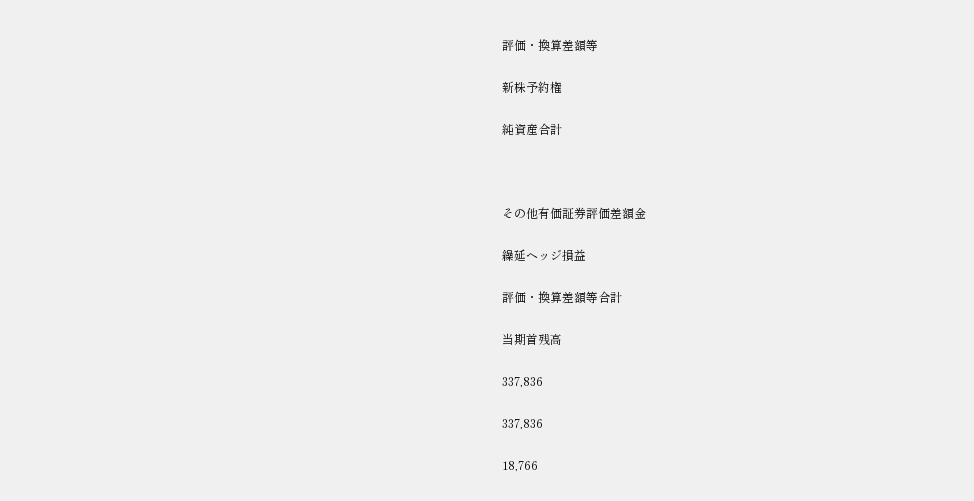評価・換算差額等

新株予約権

純資産合計



その他有価証券評価差額金

繰延ヘッジ損益

評価・換算差額等合計

当期首残高

337,836

337,836

18,766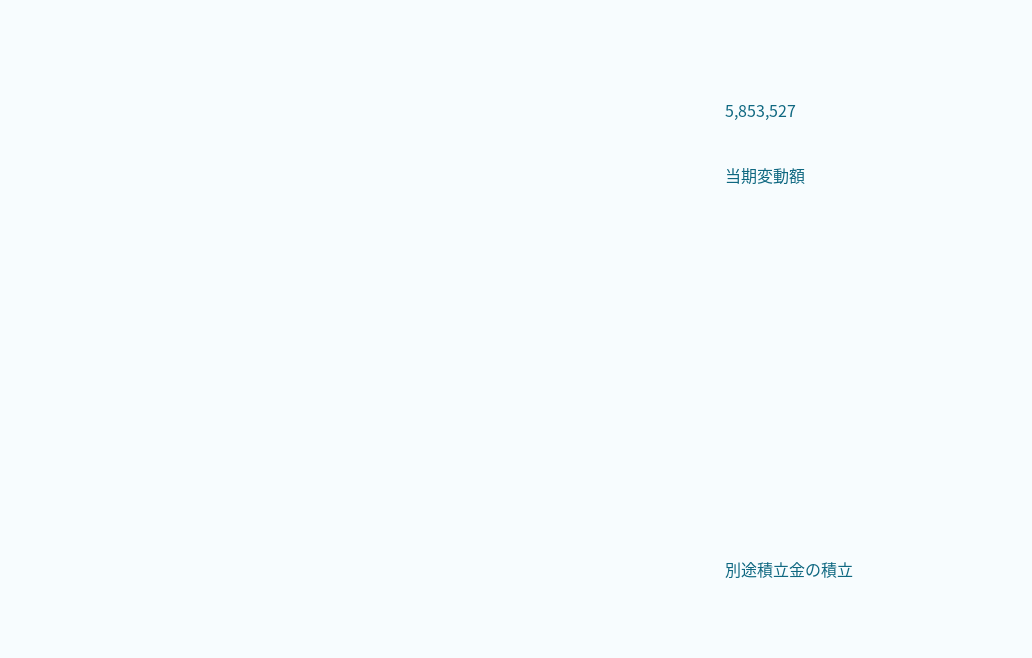5,853,527

当期変動額











別途積立金の積立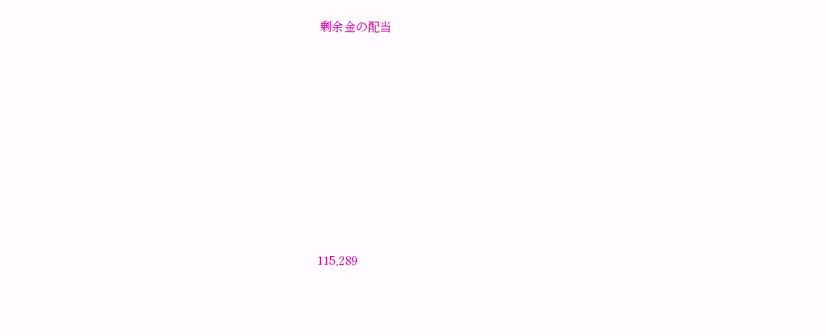剰余金の配当









115,289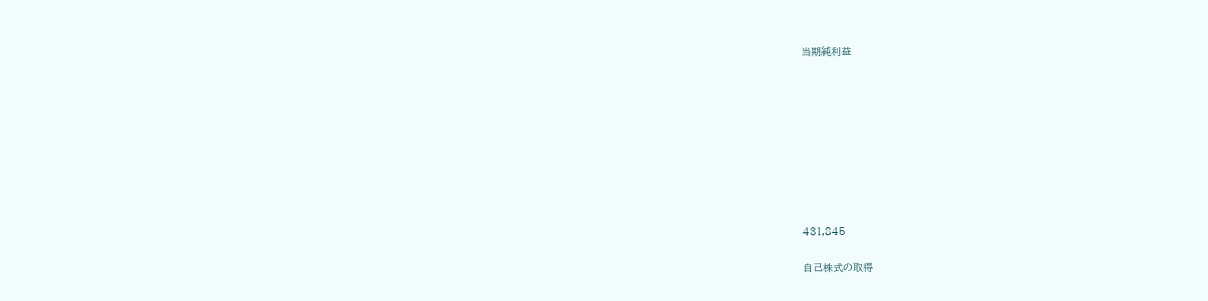当期純利益









431,845

自己株式の取得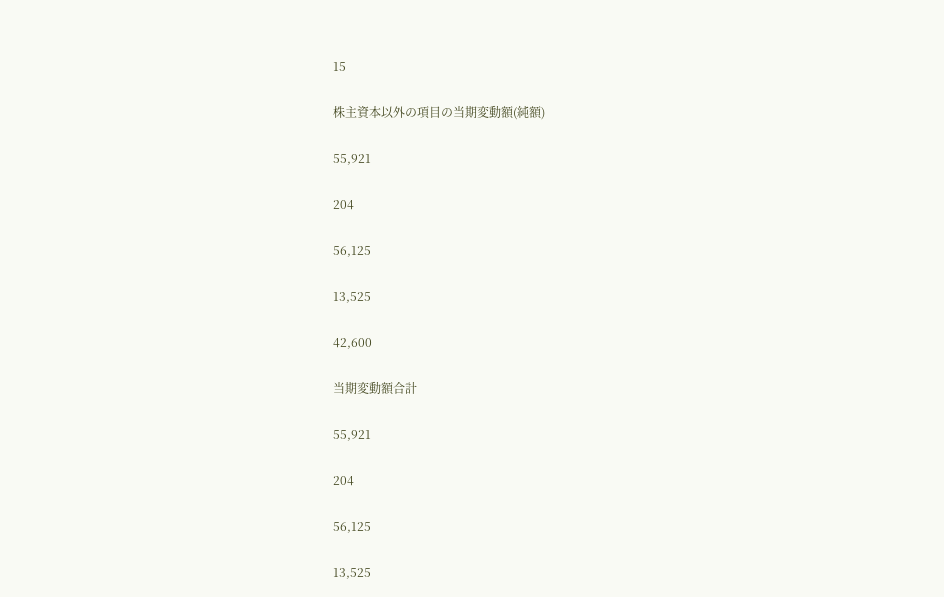15

株主資本以外の項目の当期変動額(純額)

55,921

204

56,125

13,525

42,600

当期変動額合計

55,921

204

56,125

13,525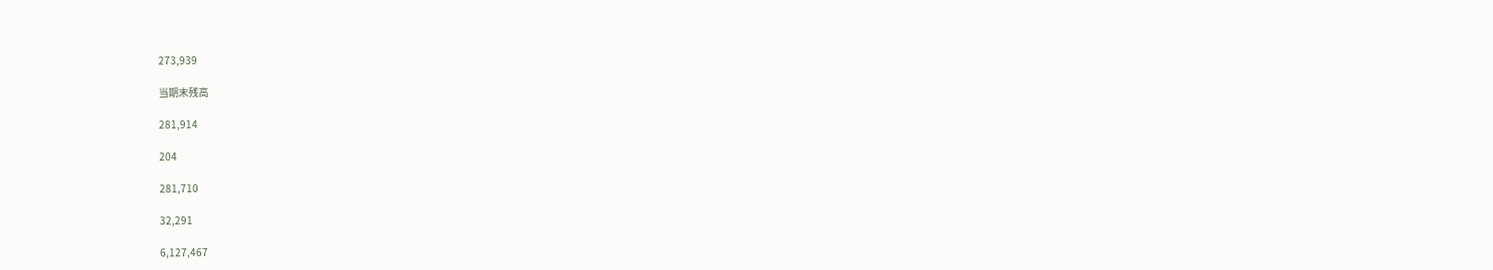273,939

当期末残高

281,914

204

281,710

32,291

6,127,467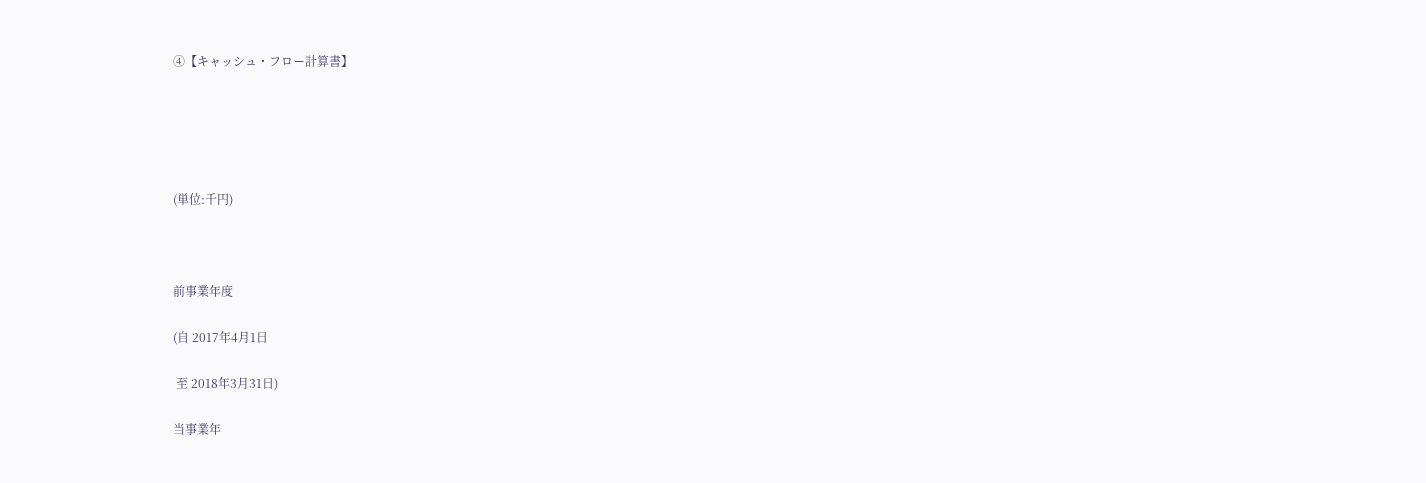④【キャッシュ・フロー計算書】





(単位:千円)



前事業年度

(自 2017年4月1日

 至 2018年3月31日)

当事業年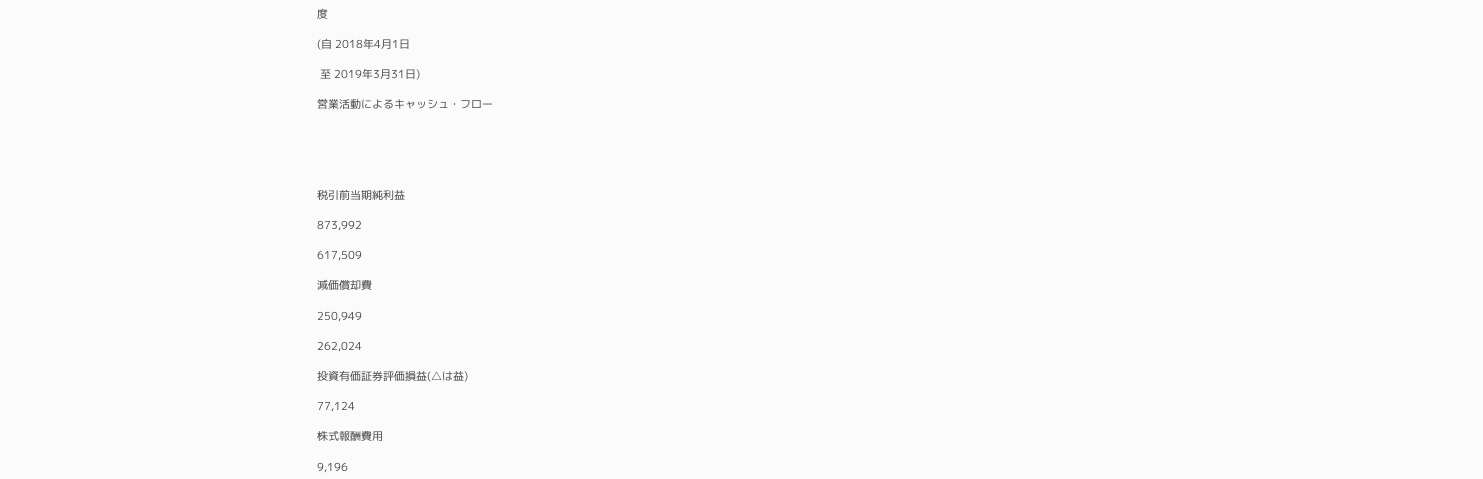度

(自 2018年4月1日

 至 2019年3月31日)

営業活動によるキャッシュ・フロー





税引前当期純利益

873,992

617,509

減価償却費

250,949

262,024

投資有価証券評価損益(△は益)

77,124

株式報酬費用

9,196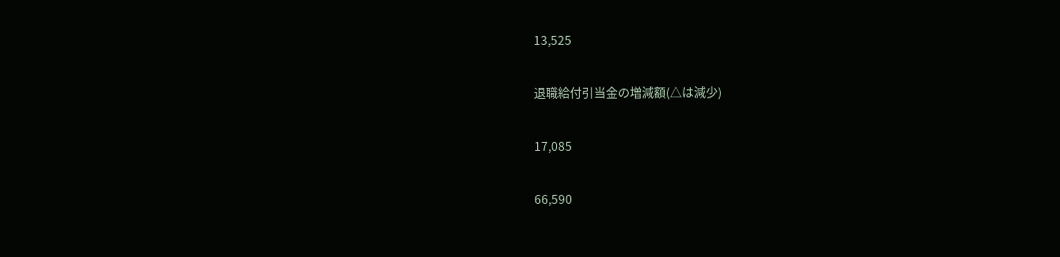13,525

退職給付引当金の増減額(△は減少)

17,085

66,590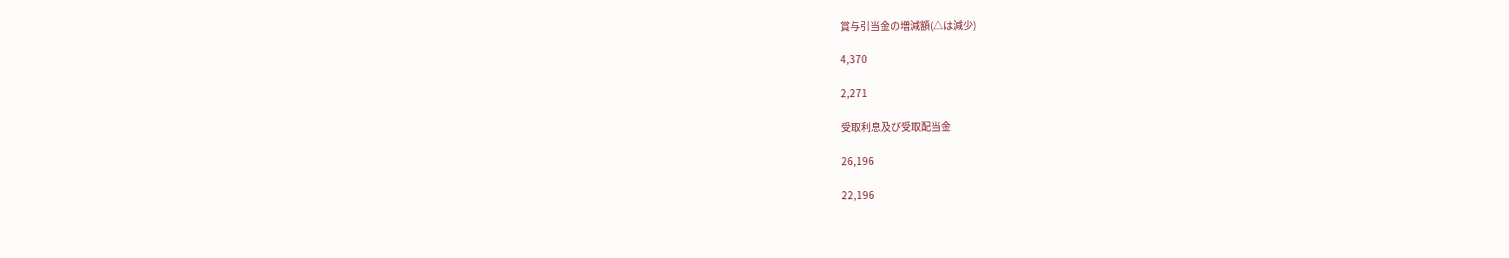賞与引当金の増減額(△は減少)

4,370

2,271

受取利息及び受取配当金

26,196

22,196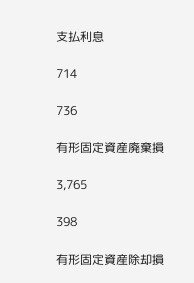支払利息

714

736

有形固定資産廃棄損

3,765

398

有形固定資産除却損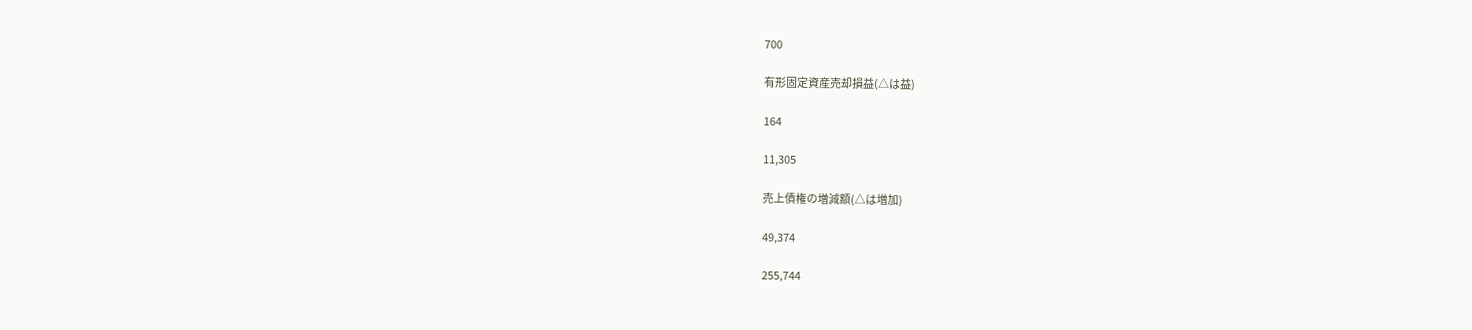700

有形固定資産売却損益(△は益)

164

11,305

売上債権の増減額(△は増加)

49,374

255,744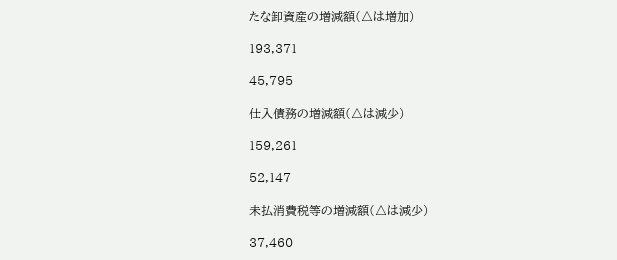たな卸資産の増減額(△は増加)

193,371

45,795

仕入債務の増減額(△は減少)

159,261

52,147

未払消費税等の増減額(△は減少)

37,460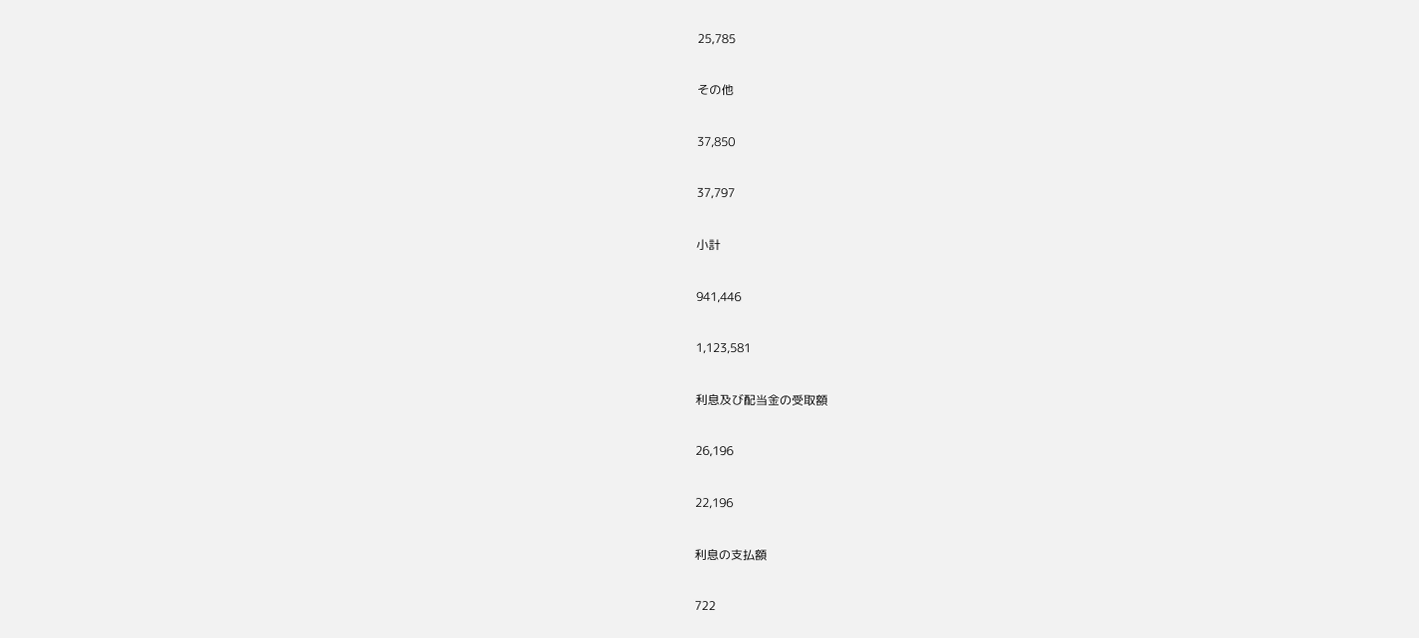25,785

その他

37,850

37,797

小計

941,446

1,123,581

利息及び配当金の受取額

26,196

22,196

利息の支払額

722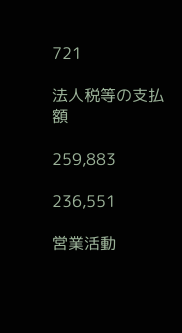721

法人税等の支払額

259,883

236,551

営業活動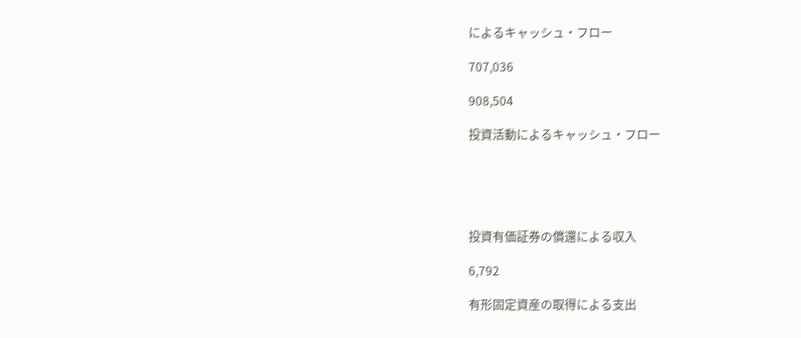によるキャッシュ・フロー

707,036

908,504

投資活動によるキャッシュ・フロー





投資有価証券の償還による収入

6,792

有形固定資産の取得による支出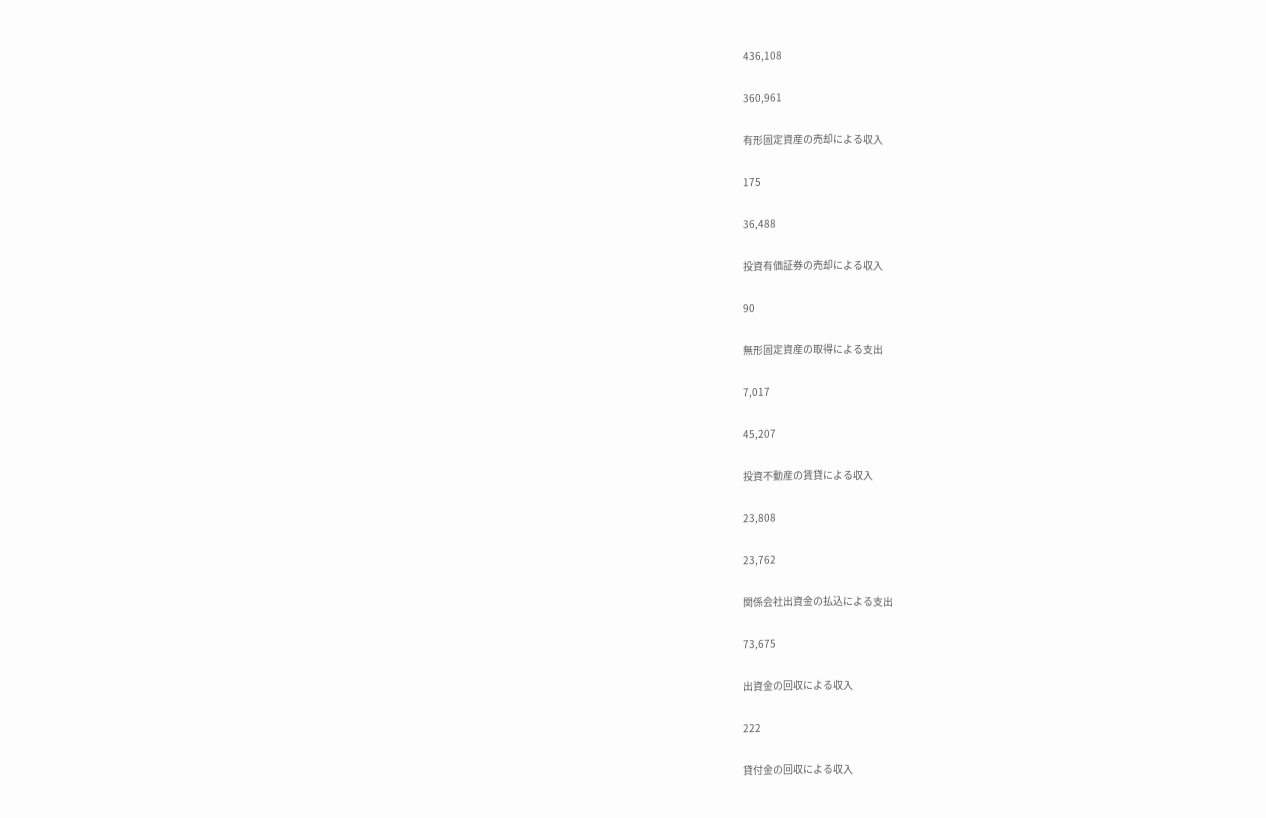436,108

360,961

有形固定資産の売却による収入

175

36,488

投資有価証券の売却による収入

90

無形固定資産の取得による支出

7,017

45,207

投資不動産の賃貸による収入

23,808

23,762

関係会社出資金の払込による支出

73,675

出資金の回収による収入

222

貸付金の回収による収入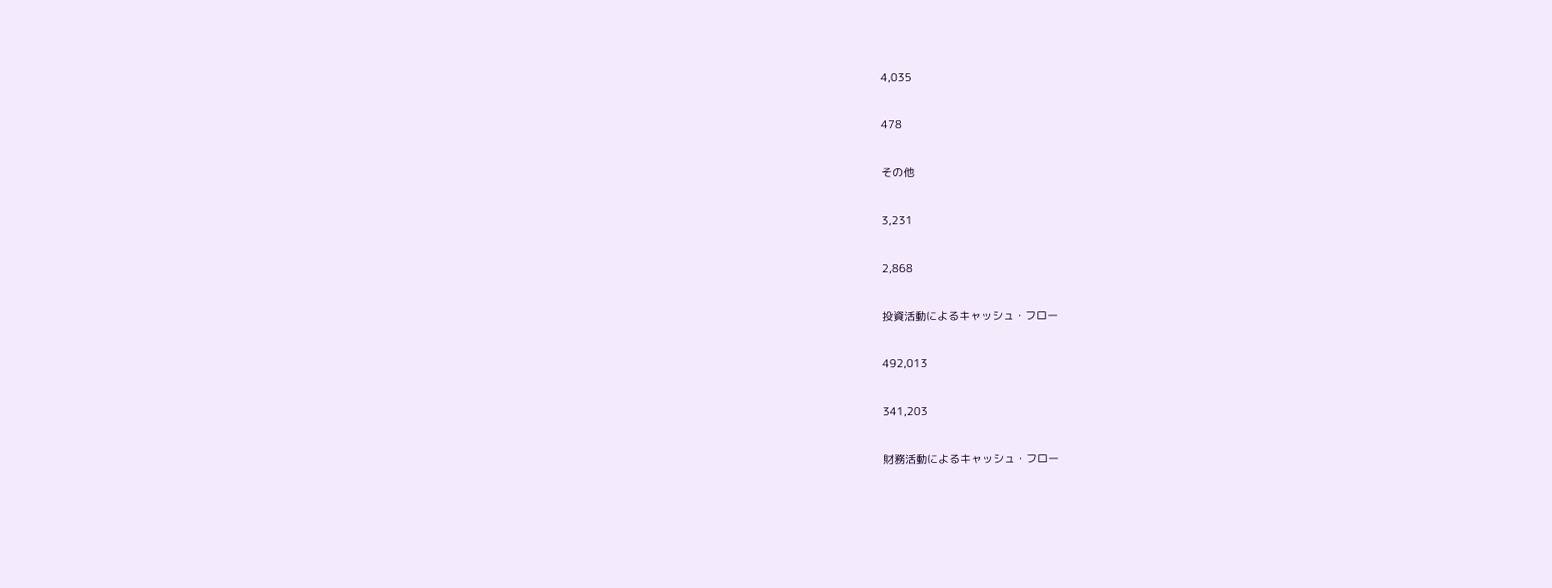4,035

478

その他

3,231

2,868

投資活動によるキャッシュ・フロー

492,013

341,203

財務活動によるキャッシュ・フロー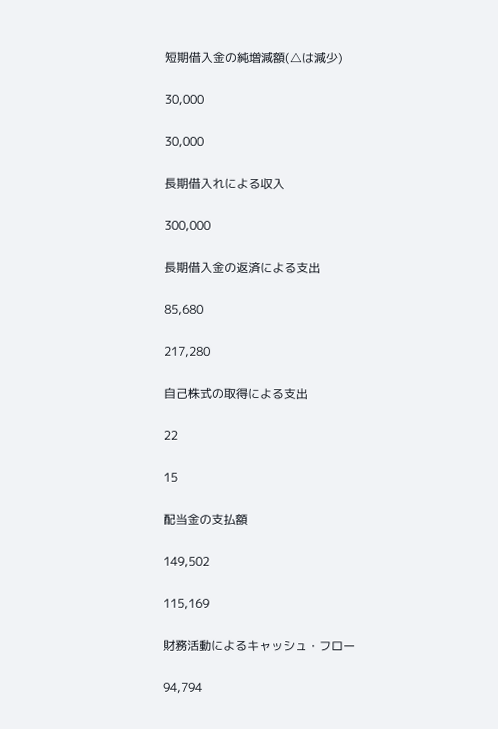短期借入金の純増減額(△は減少)

30,000

30,000

長期借入れによる収入

300,000

長期借入金の返済による支出

85,680

217,280

自己株式の取得による支出

22

15

配当金の支払額

149,502

115,169

財務活動によるキャッシュ・フロー

94,794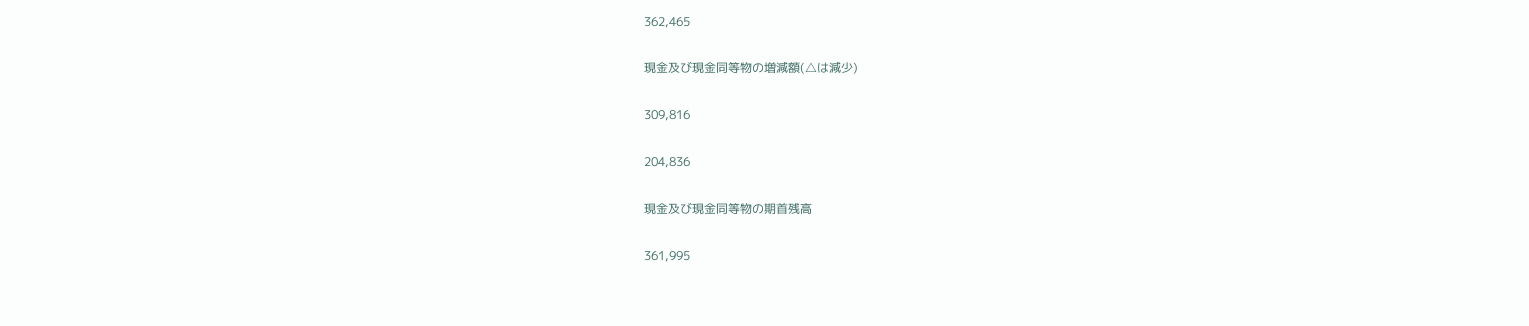362,465

現金及び現金同等物の増減額(△は減少)

309,816

204,836

現金及び現金同等物の期首残高

361,995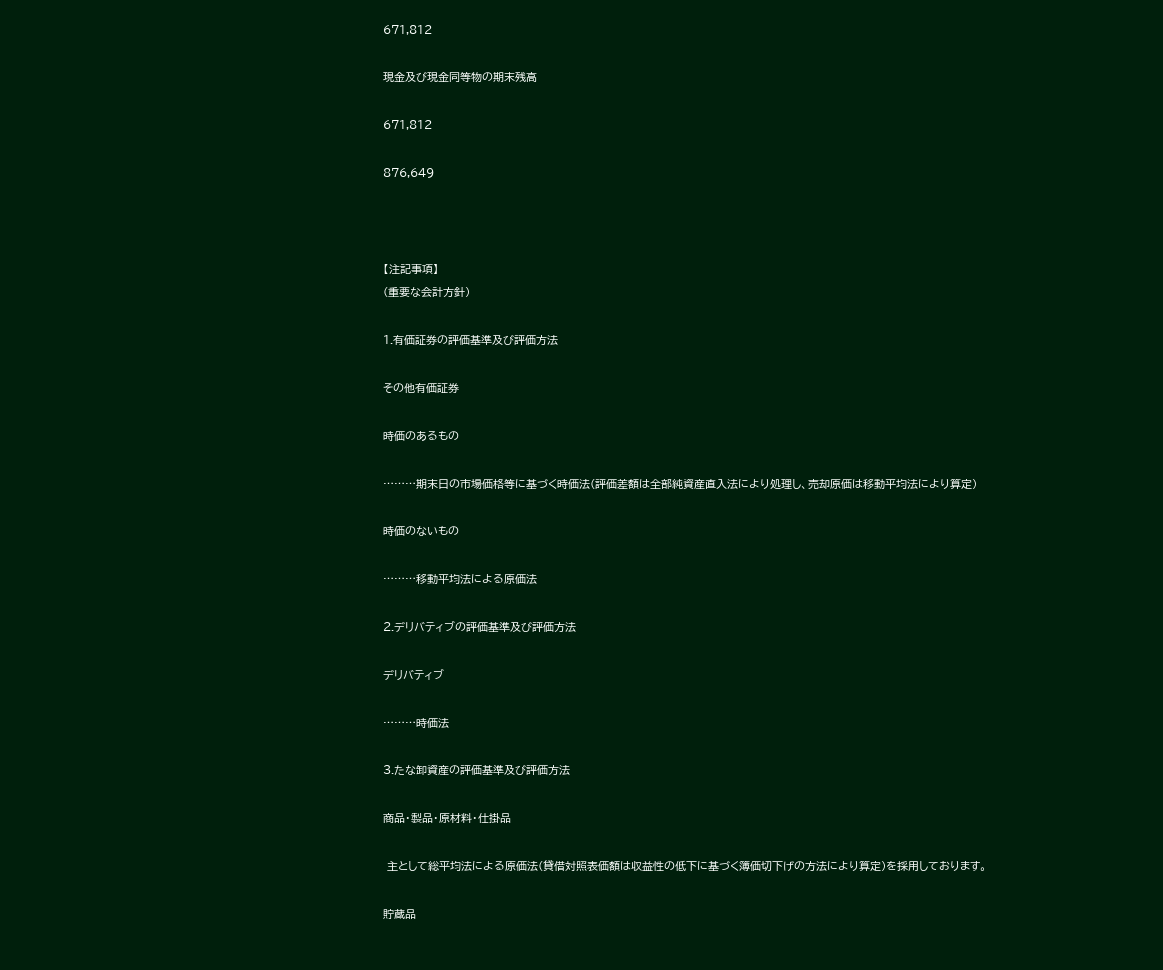671,812

現金及び現金同等物の期末残高

671,812

876,649



【注記事項】
(重要な会計方針)

1.有価証券の評価基準及び評価方法

その他有価証券

時価のあるもの

………期末日の市場価格等に基づく時価法(評価差額は全部純資産直入法により処理し、売却原価は移動平均法により算定)

時価のないもの

………移動平均法による原価法

2.デリバティブの評価基準及び評価方法

デリバティブ

………時価法

3.たな卸資産の評価基準及び評価方法

商品・製品・原材料・仕掛品

 主として総平均法による原価法(貸借対照表価額は収益性の低下に基づく簿価切下げの方法により算定)を採用しております。

貯蔵品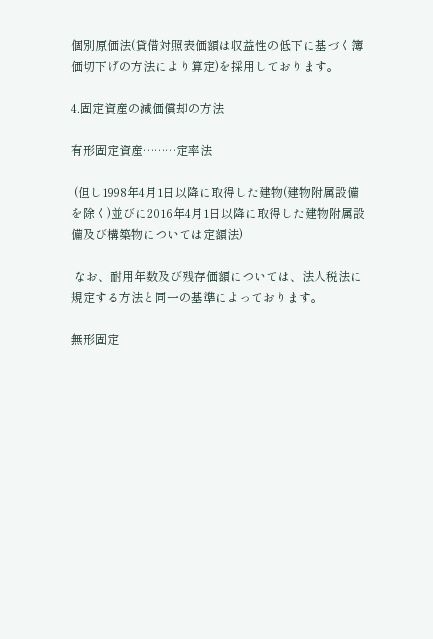個別原価法(貸借対照表価額は収益性の低下に基づく簿価切下げの方法により算定)を採用しております。

4.固定資産の減価償却の方法

有形固定資産………定率法

 (但し1998年4月1日以降に取得した建物(建物附属設備を除く)並びに2016年4月1日以降に取得した建物附属設備及び構築物については定額法)

 なお、耐用年数及び残存価額については、法人税法に規定する方法と同一の基準によっております。

無形固定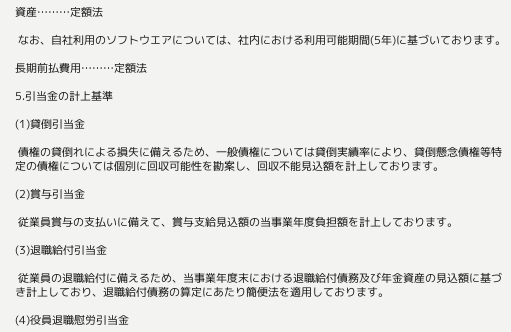資産………定額法

 なお、自社利用のソフトウエアについては、社内における利用可能期間(5年)に基づいております。

長期前払費用………定額法

5.引当金の計上基準

(1)貸倒引当金

 債権の貸倒れによる損失に備えるため、一般債権については貸倒実績率により、貸倒懸念債権等特定の債権については個別に回収可能性を勘案し、回収不能見込額を計上しております。

(2)賞与引当金

 従業員賞与の支払いに備えて、賞与支給見込額の当事業年度負担額を計上しております。

(3)退職給付引当金

 従業員の退職給付に備えるため、当事業年度末における退職給付債務及び年金資産の見込額に基づき計上しており、退職給付債務の算定にあたり簡便法を適用しております。

(4)役員退職慰労引当金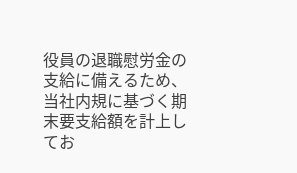役員の退職慰労金の支給に備えるため、当社内規に基づく期末要支給額を計上してお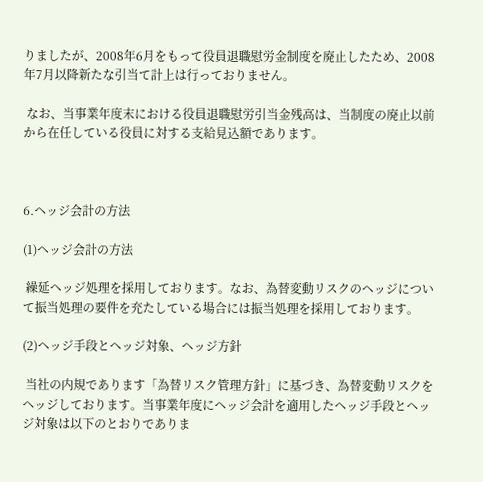りましたが、2008年6月をもって役員退職慰労金制度を廃止したため、2008年7月以降新たな引当て計上は行っておりません。

 なお、当事業年度末における役員退職慰労引当金残高は、当制度の廃止以前から在任している役員に対する支給見込額であります。



6.ヘッジ会計の方法

(1)ヘッジ会計の方法

 繰延ヘッジ処理を採用しております。なお、為替変動リスクのヘッジについて振当処理の要件を充たしている場合には振当処理を採用しております。

(2)ヘッジ手段とヘッジ対象、ヘッジ方針

 当社の内規であります「為替リスク管理方針」に基づき、為替変動リスクをヘッジしております。当事業年度にヘッジ会計を適用したヘッジ手段とヘッジ対象は以下のとおりでありま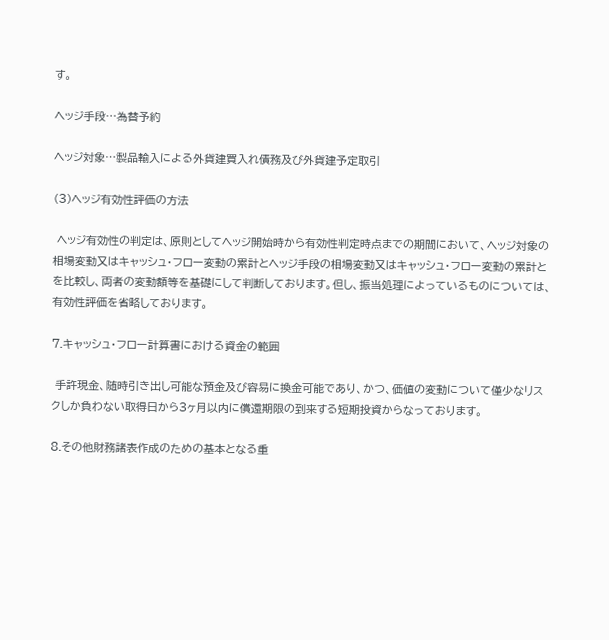す。

ヘッジ手段…為替予約

ヘッジ対象…製品輸入による外貨建買入れ債務及び外貨建予定取引

(3)ヘッジ有効性評価の方法

 ヘッジ有効性の判定は、原則としてヘッジ開始時から有効性判定時点までの期間において、ヘッジ対象の相場変動又はキャッシュ・フロー変動の累計とヘッジ手段の相場変動又はキャッシュ・フロー変動の累計とを比較し、両者の変動額等を基礎にして判断しております。但し、振当処理によっているものについては、有効性評価を省略しております。

7.キャッシュ・フロー計算書における資金の範囲

 手許現金、随時引き出し可能な預金及び容易に換金可能であり、かつ、価値の変動について僅少なリスクしか負わない取得日から3ヶ月以内に償還期限の到来する短期投資からなっております。

8.その他財務諸表作成のための基本となる重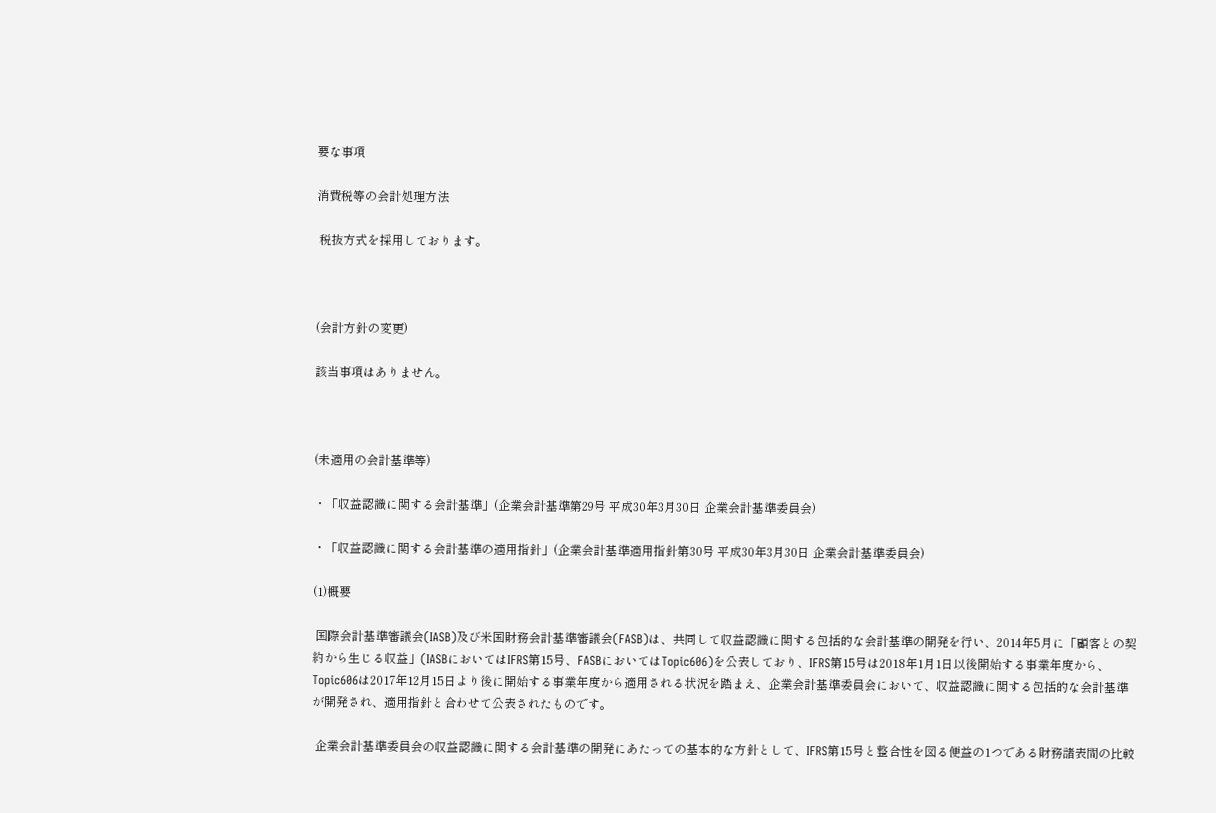要な事項

消費税等の会計処理方法

 税抜方式を採用しております。



(会計方針の変更)

該当事項はありません。



(未適用の会計基準等)

・「収益認識に関する会計基準」(企業会計基準第29号 平成30年3月30日 企業会計基準委員会)

・「収益認識に関する会計基準の適用指針」(企業会計基準適用指針第30号 平成30年3月30日 企業会計基準委員会)

(1)概要

 国際会計基準審議会(IASB)及び米国財務会計基準審議会(FASB)は、共同して収益認識に関する包括的な会計基準の開発を行い、2014年5月に「顧客との契約から生じる収益」(IASBにおいてはIFRS第15号、FASBにおいてはTopic606)を公表しており、IFRS第15号は2018年1月1日以後開始する事業年度から、Topic606は2017年12月15日より後に開始する事業年度から適用される状況を踏まえ、企業会計基準委員会において、収益認識に関する包括的な会計基準が開発され、適用指針と合わせて公表されたものです。

 企業会計基準委員会の収益認識に関する会計基準の開発にあたっての基本的な方針として、IFRS第15号と整合性を図る便益の1つである財務諸表間の比較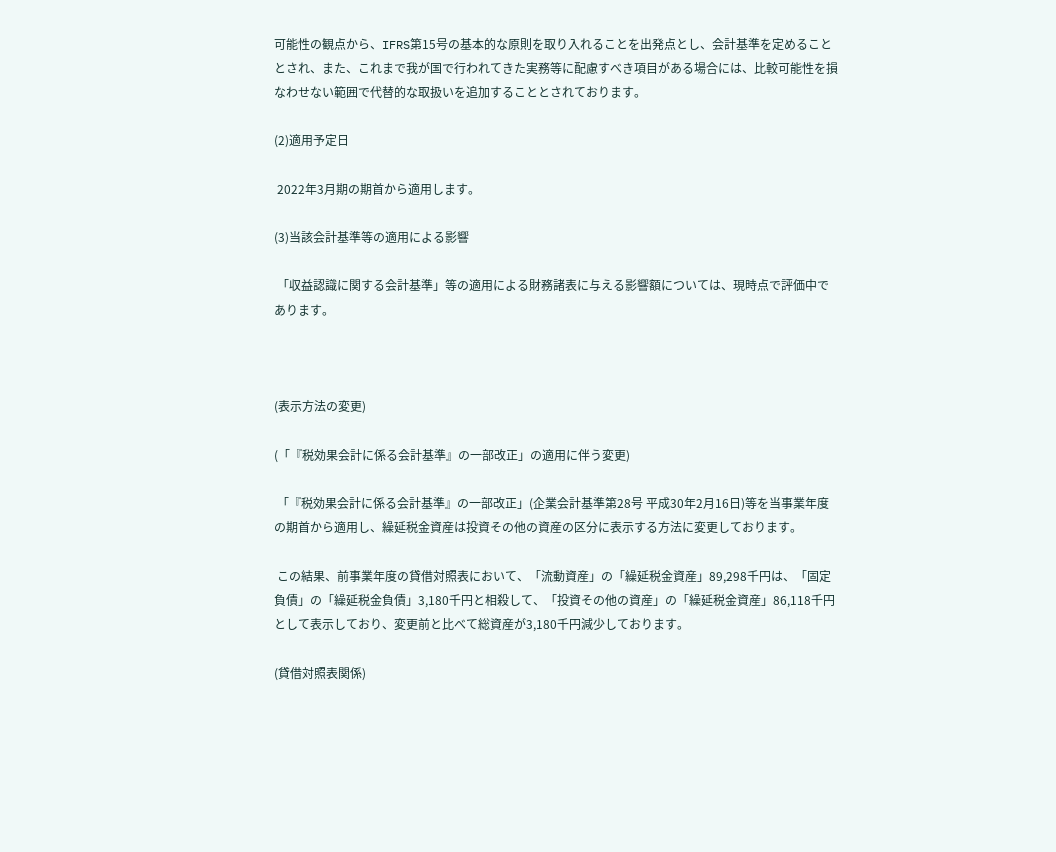可能性の観点から、IFRS第15号の基本的な原則を取り入れることを出発点とし、会計基準を定めることとされ、また、これまで我が国で行われてきた実務等に配慮すべき項目がある場合には、比較可能性を損なわせない範囲で代替的な取扱いを追加することとされております。

(2)適用予定日

 2022年3月期の期首から適用します。

(3)当該会計基準等の適用による影響

 「収益認識に関する会計基準」等の適用による財務諸表に与える影響額については、現時点で評価中であります。



(表示方法の変更)

(「『税効果会計に係る会計基準』の一部改正」の適用に伴う変更)

 「『税効果会計に係る会計基準』の一部改正」(企業会計基準第28号 平成30年2月16日)等を当事業年度の期首から適用し、繰延税金資産は投資その他の資産の区分に表示する方法に変更しております。

 この結果、前事業年度の貸借対照表において、「流動資産」の「繰延税金資産」89,298千円は、「固定負債」の「繰延税金負債」3,180千円と相殺して、「投資その他の資産」の「繰延税金資産」86,118千円として表示しており、変更前と比べて総資産が3,180千円減少しております。

(貸借対照表関係)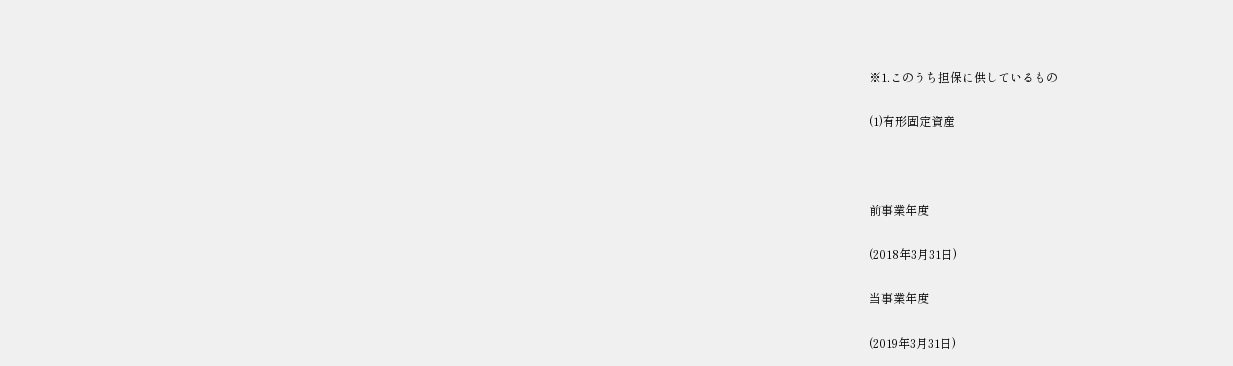※1.このうち担保に供しているもの

(1)有形固定資産



前事業年度

(2018年3月31日)

当事業年度

(2019年3月31日)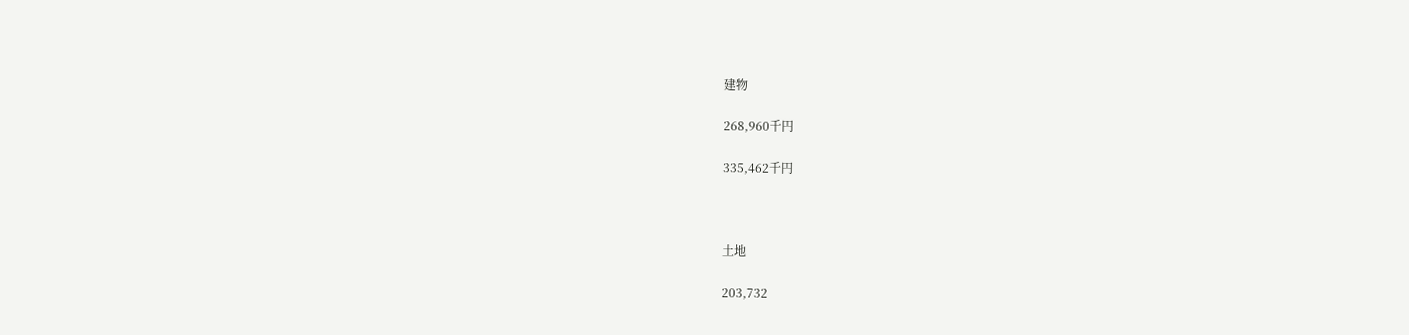建物

268,960千円

335,462千円



土地

203,732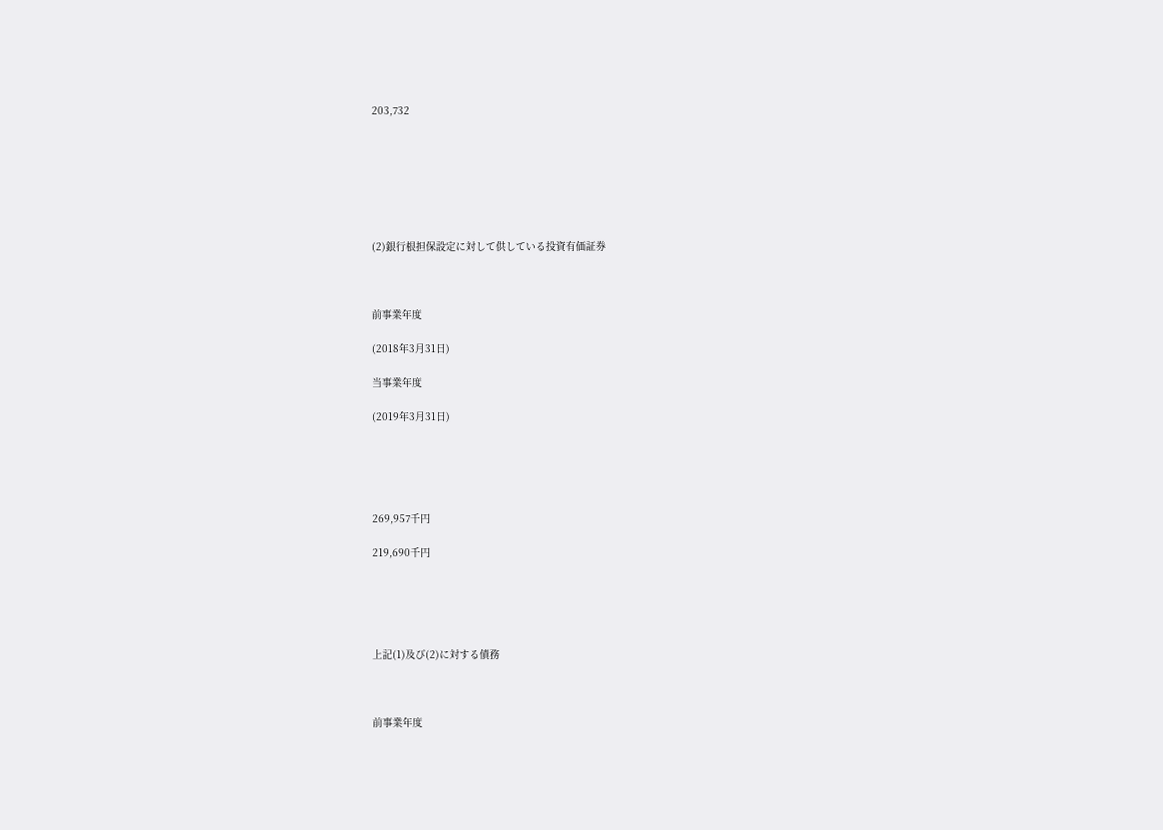203,732







(2)銀行根担保設定に対して供している投資有価証券



前事業年度

(2018年3月31日)

当事業年度

(2019年3月31日)





269,957千円

219,690千円





上記(1)及び(2)に対する債務



前事業年度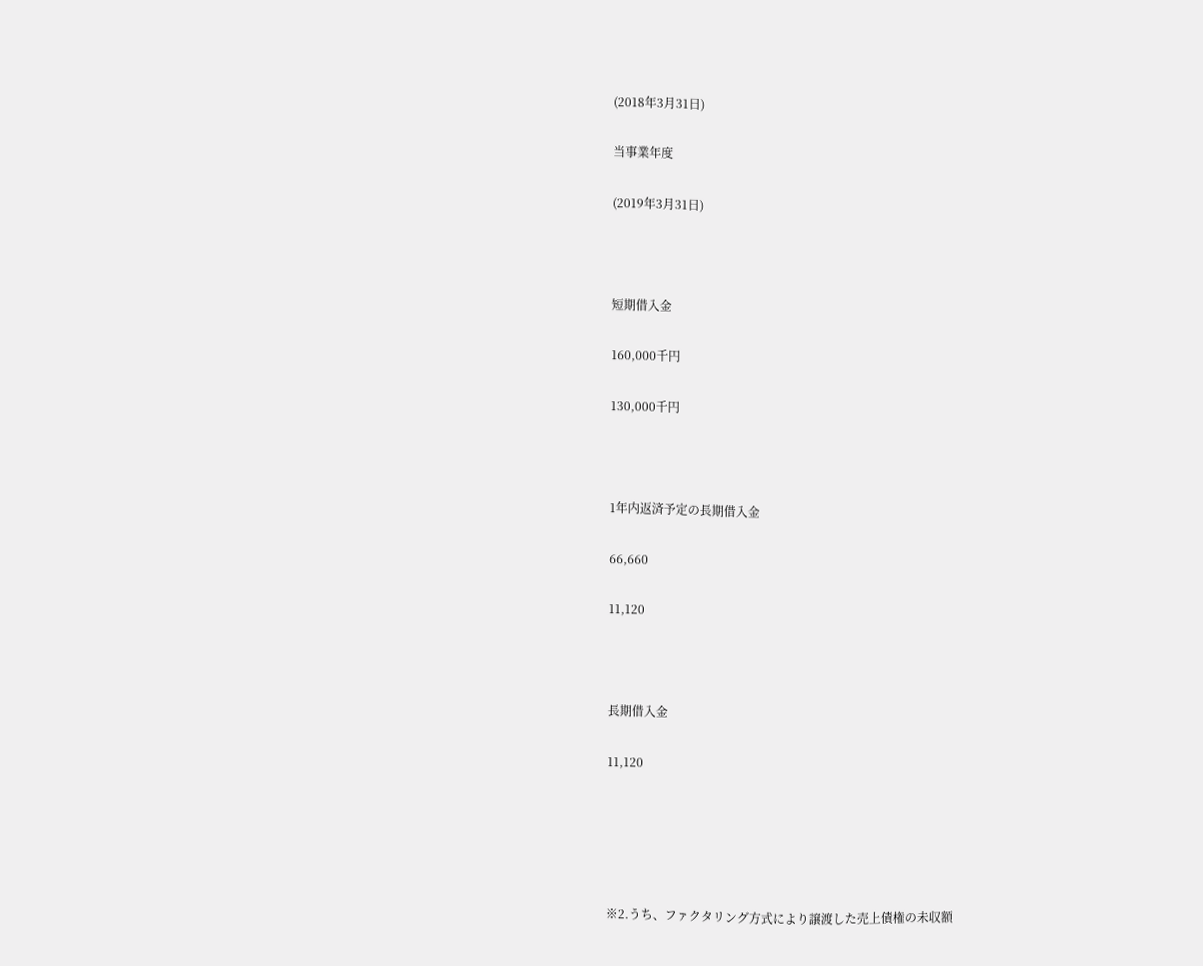(2018年3月31日)

当事業年度

(2019年3月31日)



短期借入金

160,000千円

130,000千円



1年内返済予定の長期借入金

66,660

11,120



長期借入金

11,120





※2.うち、ファクタリング方式により譲渡した売上債権の未収額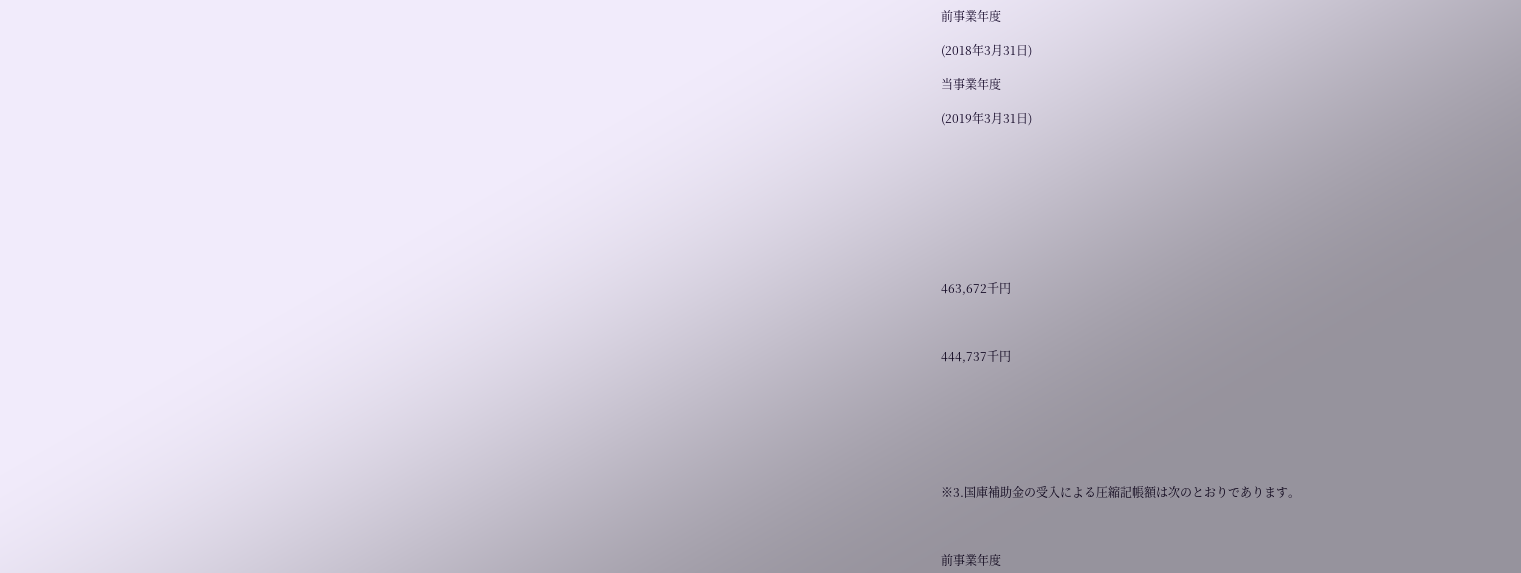前事業年度

(2018年3月31日)

当事業年度

(2019年3月31日)









463,672千円



444,737千円







※3.国庫補助金の受入による圧縮記帳額は次のとおりであります。



前事業年度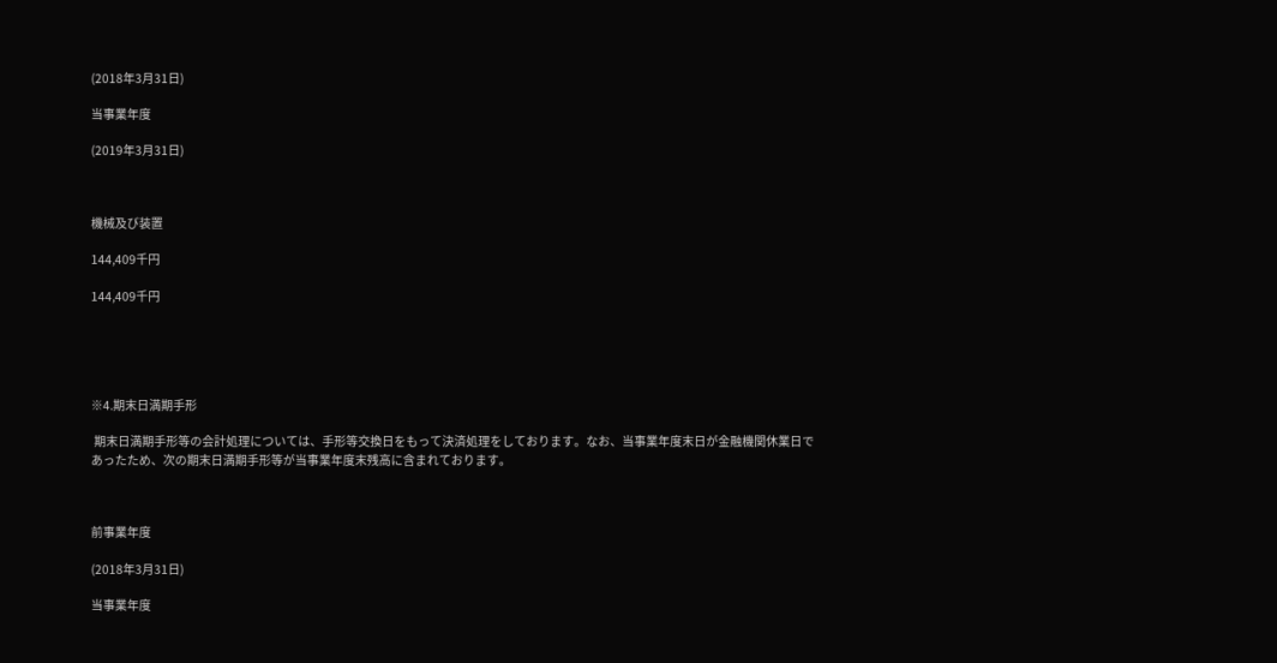(2018年3月31日)

当事業年度

(2019年3月31日)



機械及び装置

144,409千円

144,409千円





※4.期末日満期手形

 期末日満期手形等の会計処理については、手形等交換日をもって決済処理をしております。なお、当事業年度末日が金融機関休業日であったため、次の期末日満期手形等が当事業年度末残高に含まれております。



前事業年度

(2018年3月31日)

当事業年度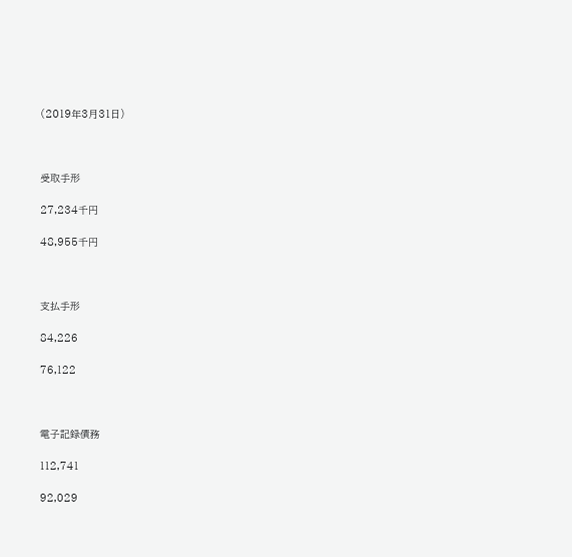(2019年3月31日)



受取手形

27,234千円

48,955千円



支払手形

84,226

76,122



電子記録債務

112,741

92,029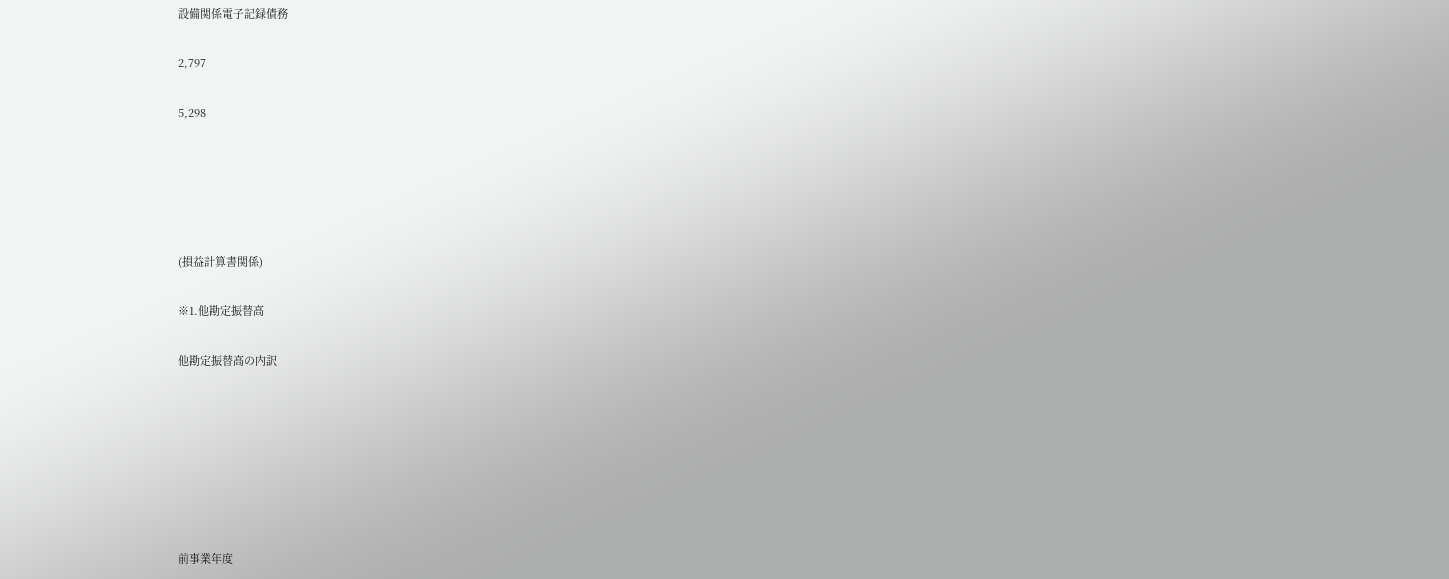設備関係電子記録債務

2,797

5,298





(損益計算書関係)

※1.他勘定振替高

他勘定振替高の内訳







前事業年度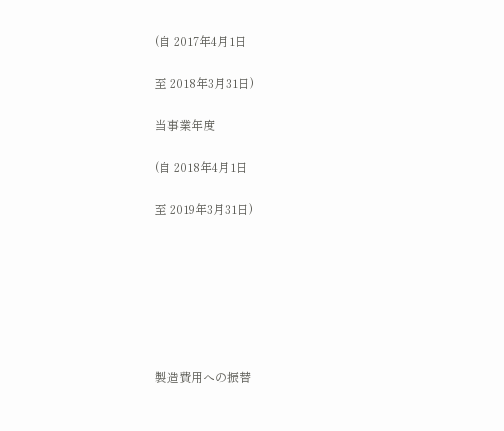(自 2017年4月1日

至 2018年3月31日)

当事業年度

(自 2018年4月1日

至 2019年3月31日)







製造費用への振替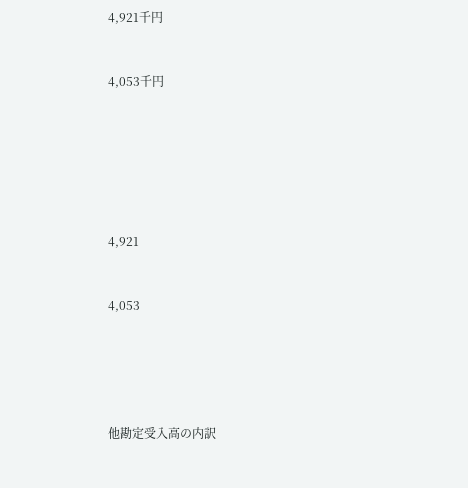4,921千円



4,053千円









4,921



4,053







他勘定受入高の内訳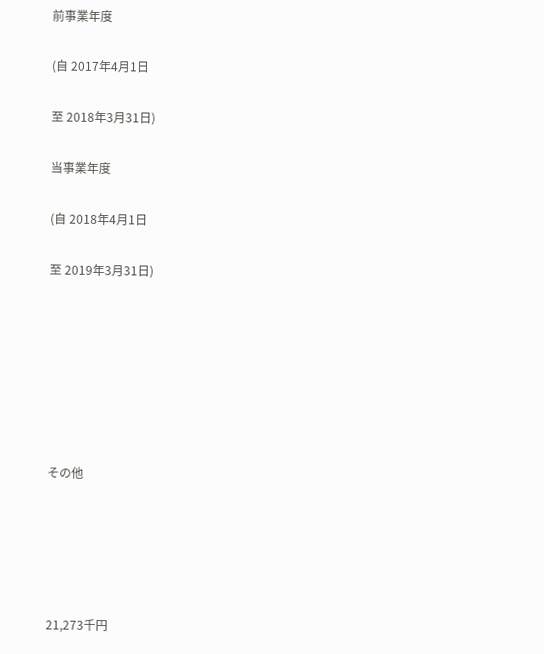前事業年度

(自 2017年4月1日

至 2018年3月31日)

当事業年度

(自 2018年4月1日

至 2019年3月31日)







その他





21,273千円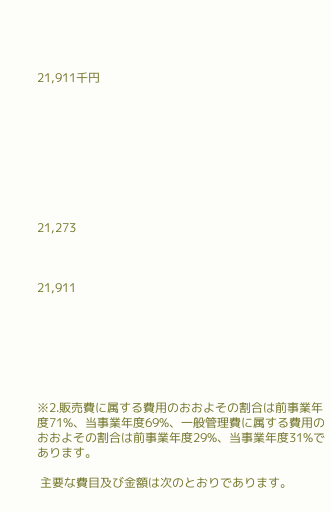21,911千円









21,273



21,911







※2.販売費に属する費用のおおよその割合は前事業年度71%、当事業年度69%、一般管理費に属する費用のおおよその割合は前事業年度29%、当事業年度31%であります。

 主要な費目及び金額は次のとおりであります。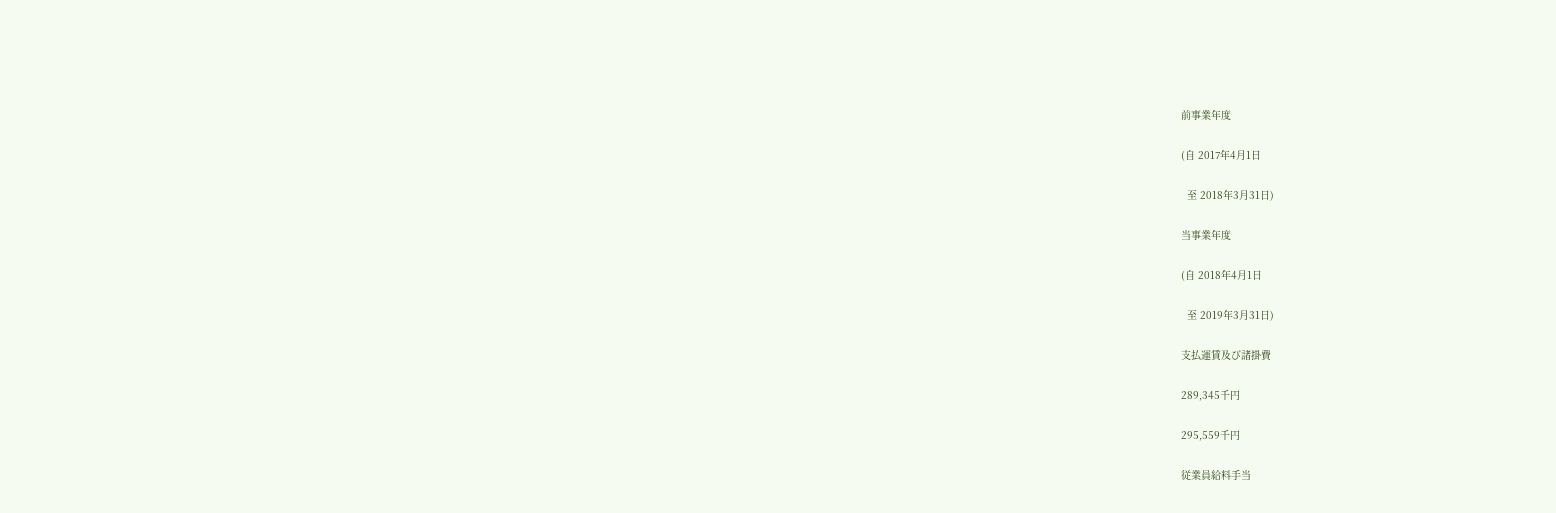前事業年度

(自 2017年4月1日

  至 2018年3月31日)

当事業年度

(自 2018年4月1日

  至 2019年3月31日)

支払運賃及び諸掛費

289,345千円

295,559千円

従業員給料手当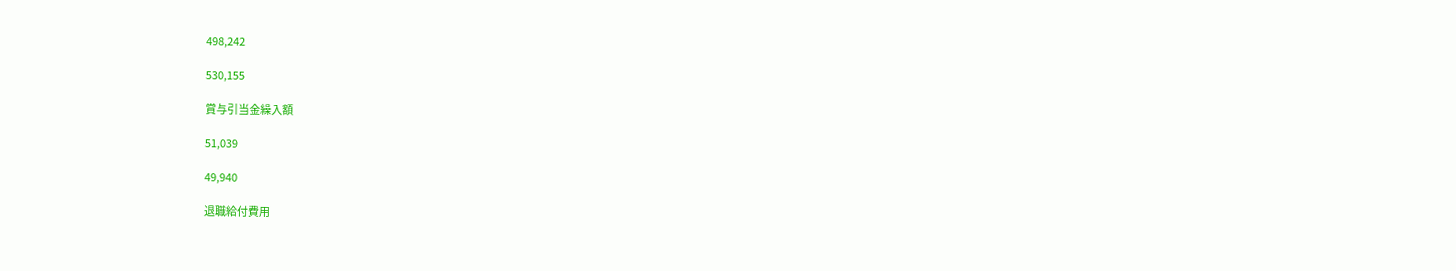498,242

530,155

賞与引当金繰入額

51,039

49,940

退職給付費用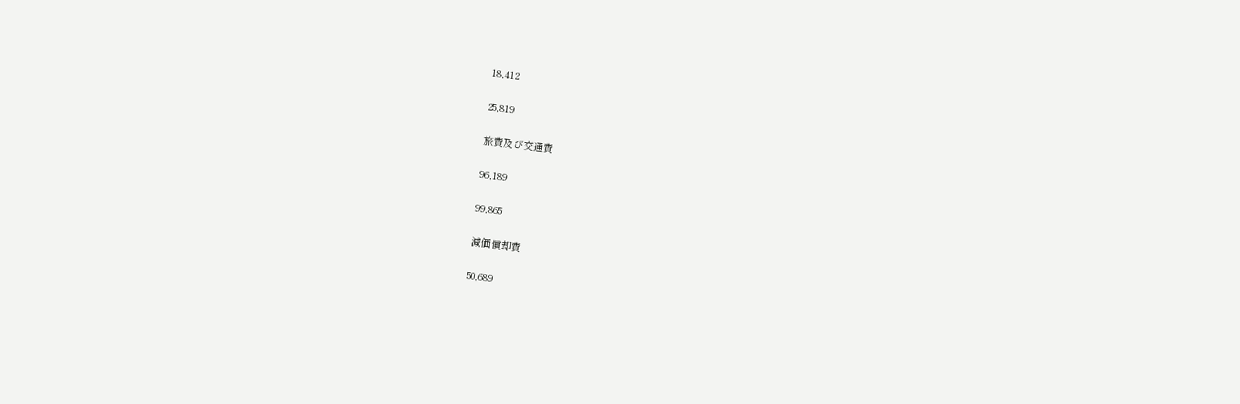18,412

25,819

旅費及び交通費

96,189

99,865

減価償却費

50,689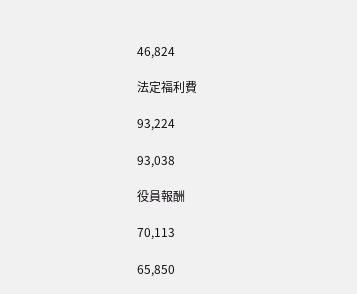46,824

法定福利費

93,224

93,038

役員報酬

70,113

65,850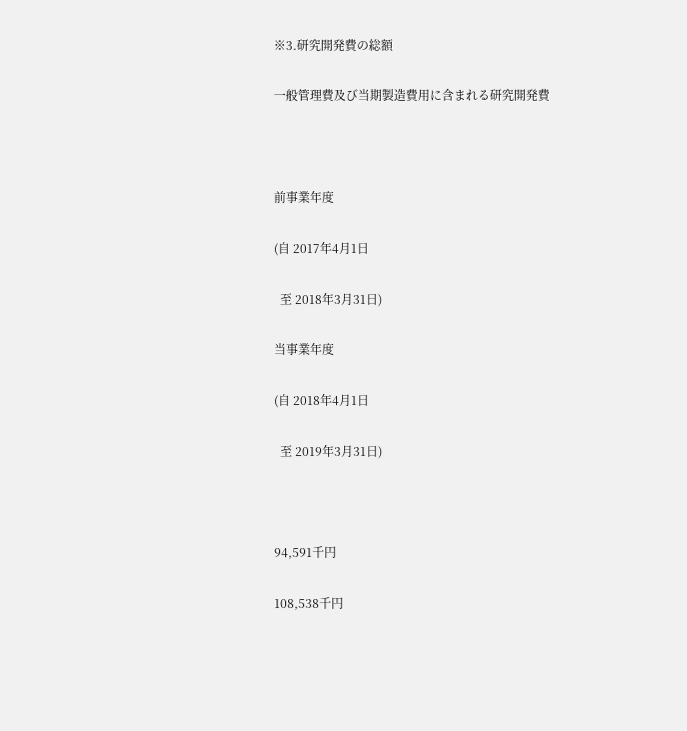※3.研究開発費の総額

一般管理費及び当期製造費用に含まれる研究開発費



前事業年度

(自 2017年4月1日

  至 2018年3月31日)

当事業年度

(自 2018年4月1日

  至 2019年3月31日)



94,591千円

108,538千円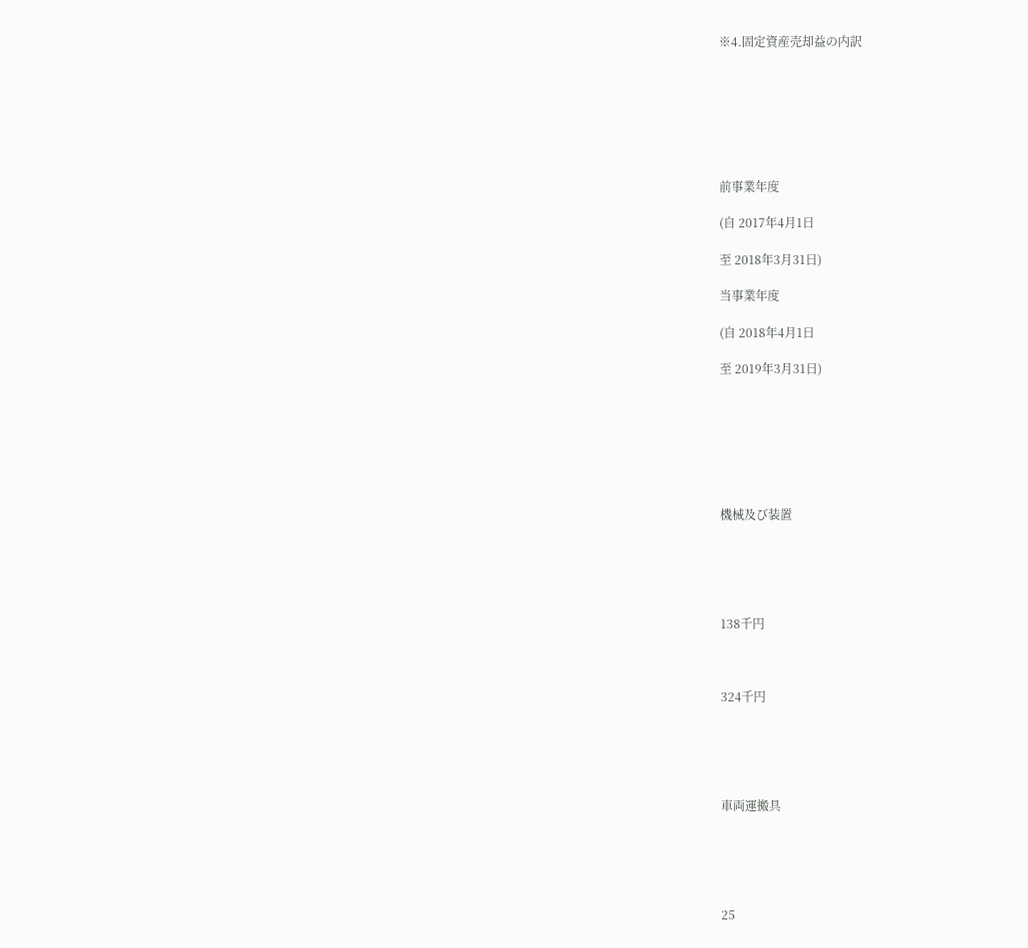※4.固定資産売却益の内訳







前事業年度

(自 2017年4月1日

至 2018年3月31日)

当事業年度

(自 2018年4月1日

至 2019年3月31日)







機械及び装置





138千円



324千円





車両運搬具





25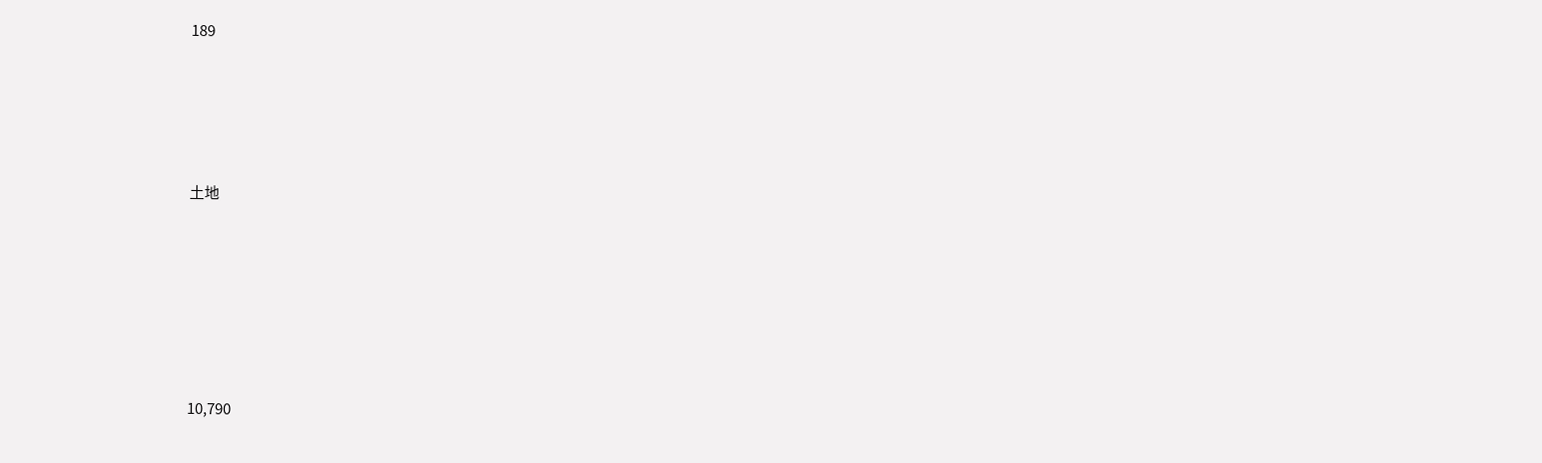189





土地







10,790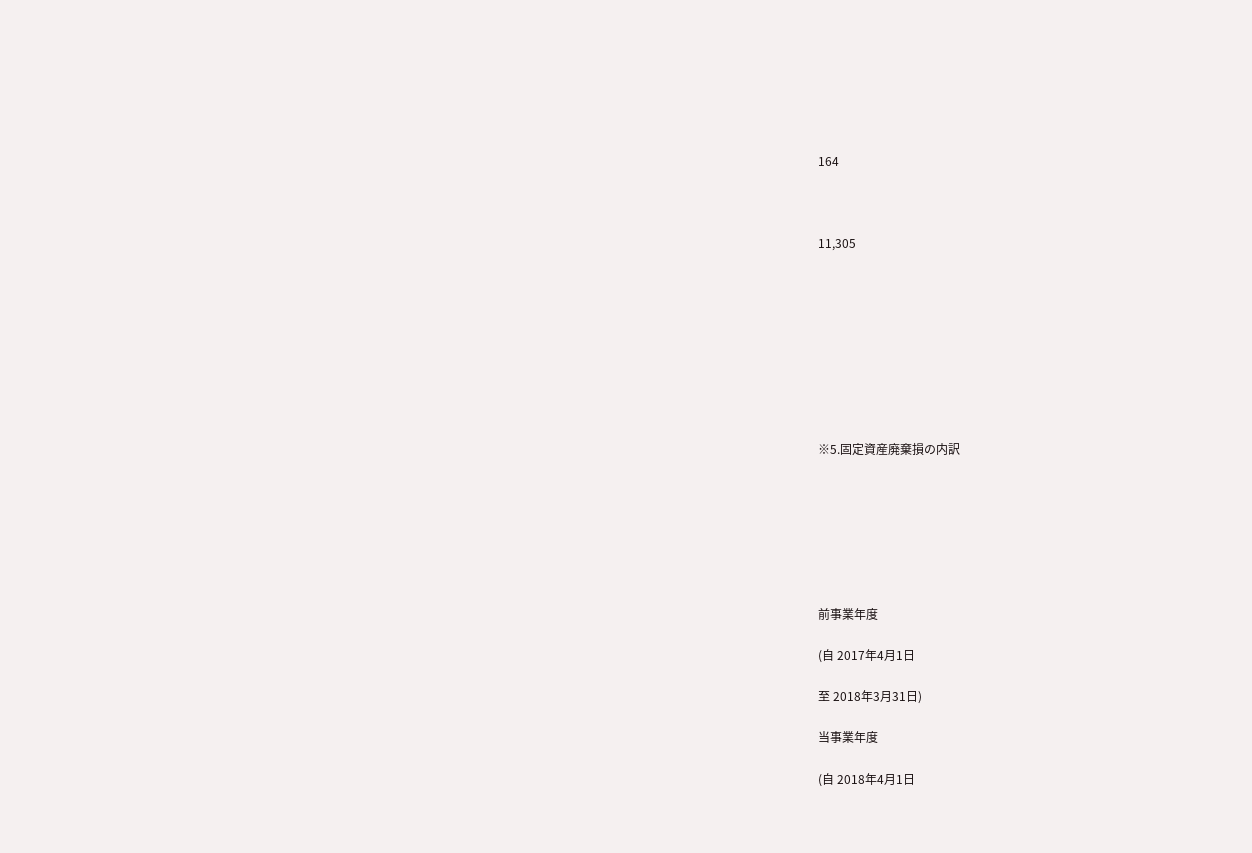164



11,305









※5.固定資産廃棄損の内訳







前事業年度

(自 2017年4月1日

至 2018年3月31日)

当事業年度

(自 2018年4月1日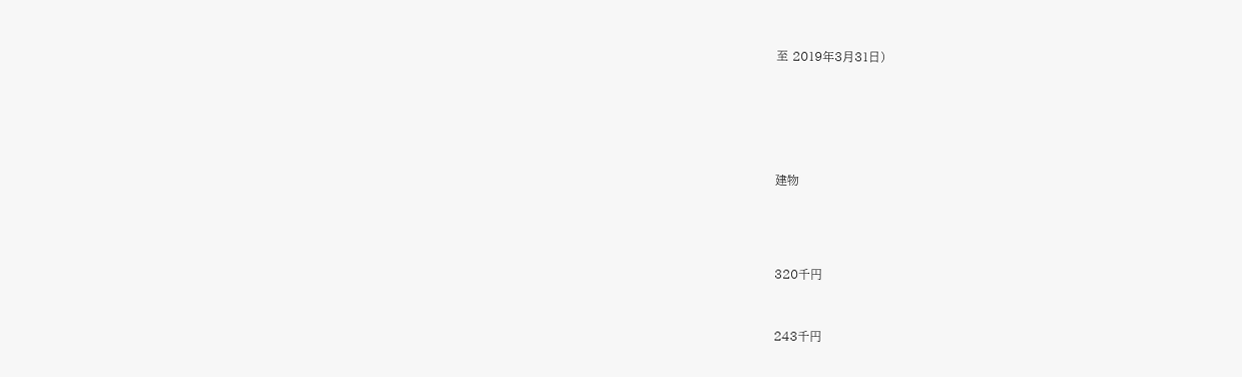至 2019年3月31日)







建物





320千円



243千円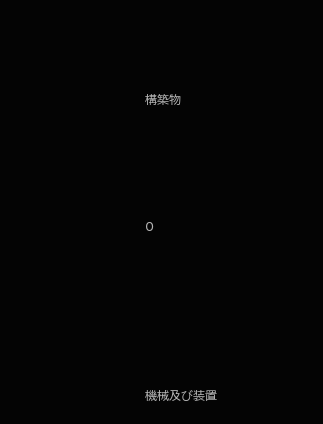構築物





0







機械及び装置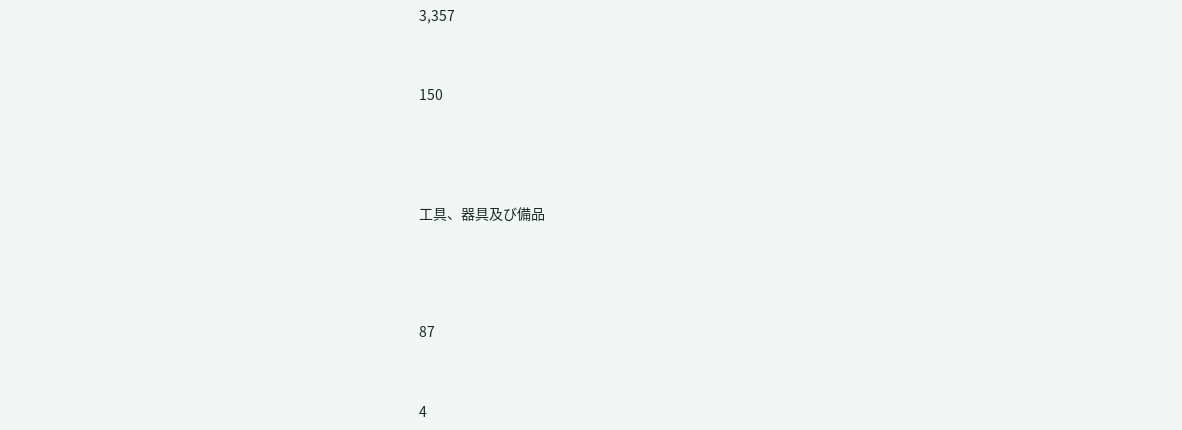3,357



150





工具、器具及び備品





87



4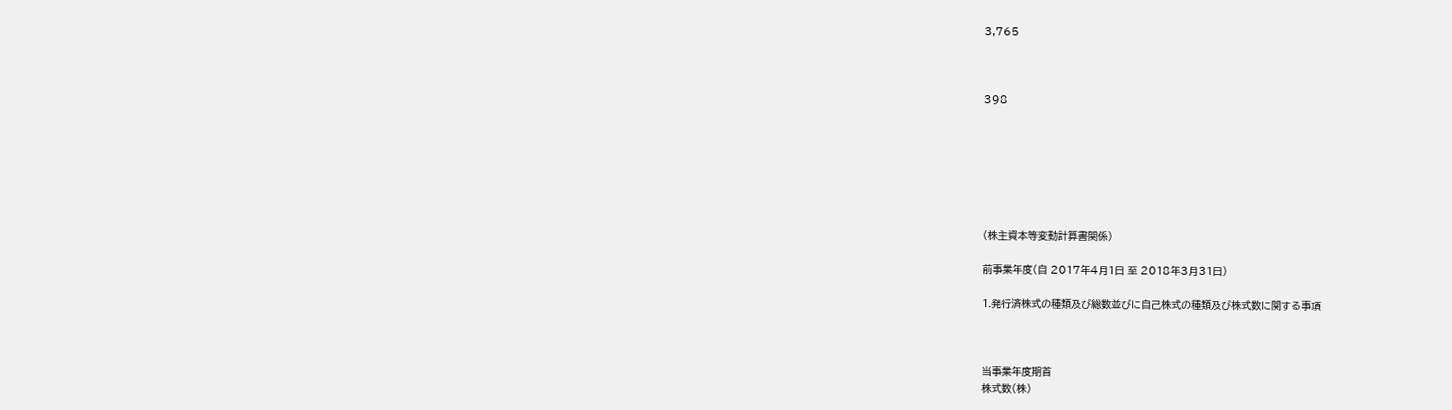3,765



398







(株主資本等変動計算書関係)

前事業年度(自 2017年4月1日 至 2018年3月31日)

1.発行済株式の種類及び総数並びに自己株式の種類及び株式数に関する事項



当事業年度期首
株式数(株)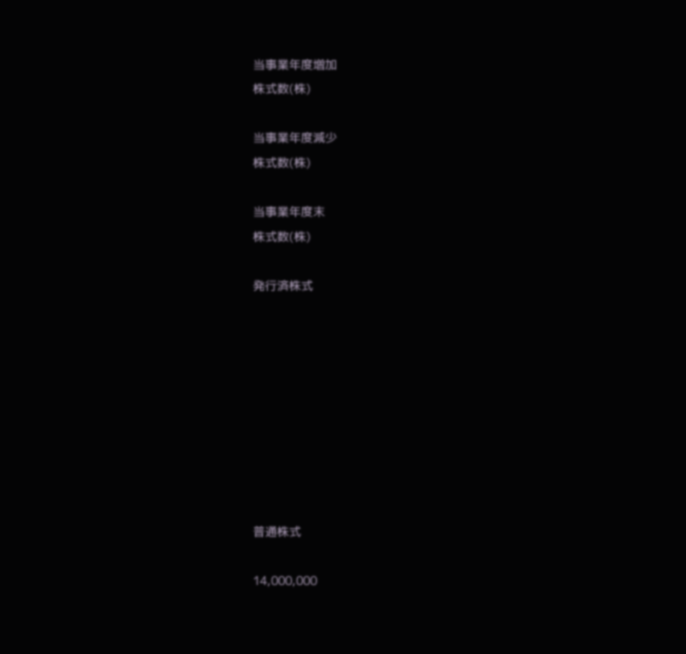当事業年度増加
株式数(株)

当事業年度減少
株式数(株)

当事業年度末
株式数(株)

発行済株式









普通株式

14,000,000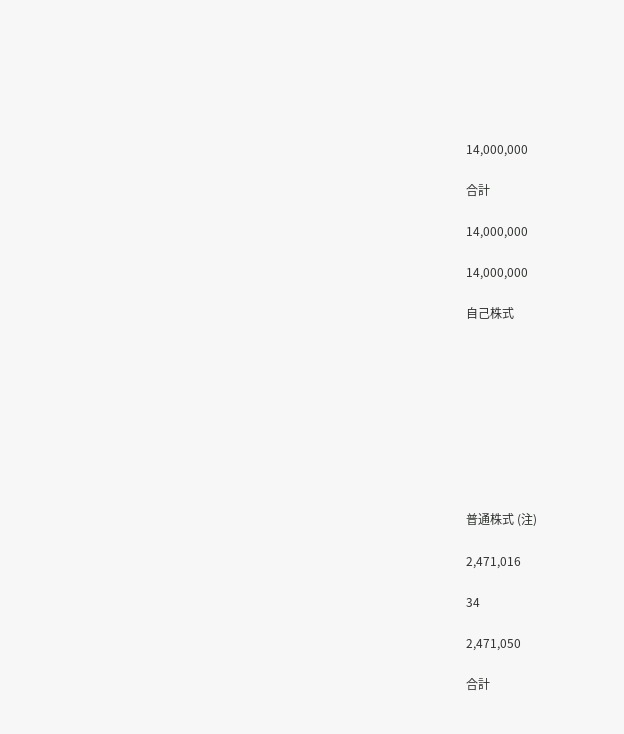14,000,000

合計

14,000,000

14,000,000

自己株式









普通株式 (注)

2,471,016

34

2,471,050

合計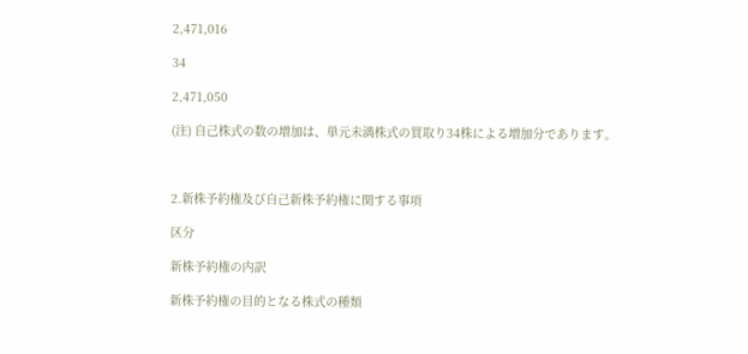2,471,016

34

2,471,050

(注) 自己株式の数の増加は、単元未満株式の買取り34株による増加分であります。



2.新株予約権及び自己新株予約権に関する事項

区分

新株予約権の内訳

新株予約権の目的となる株式の種類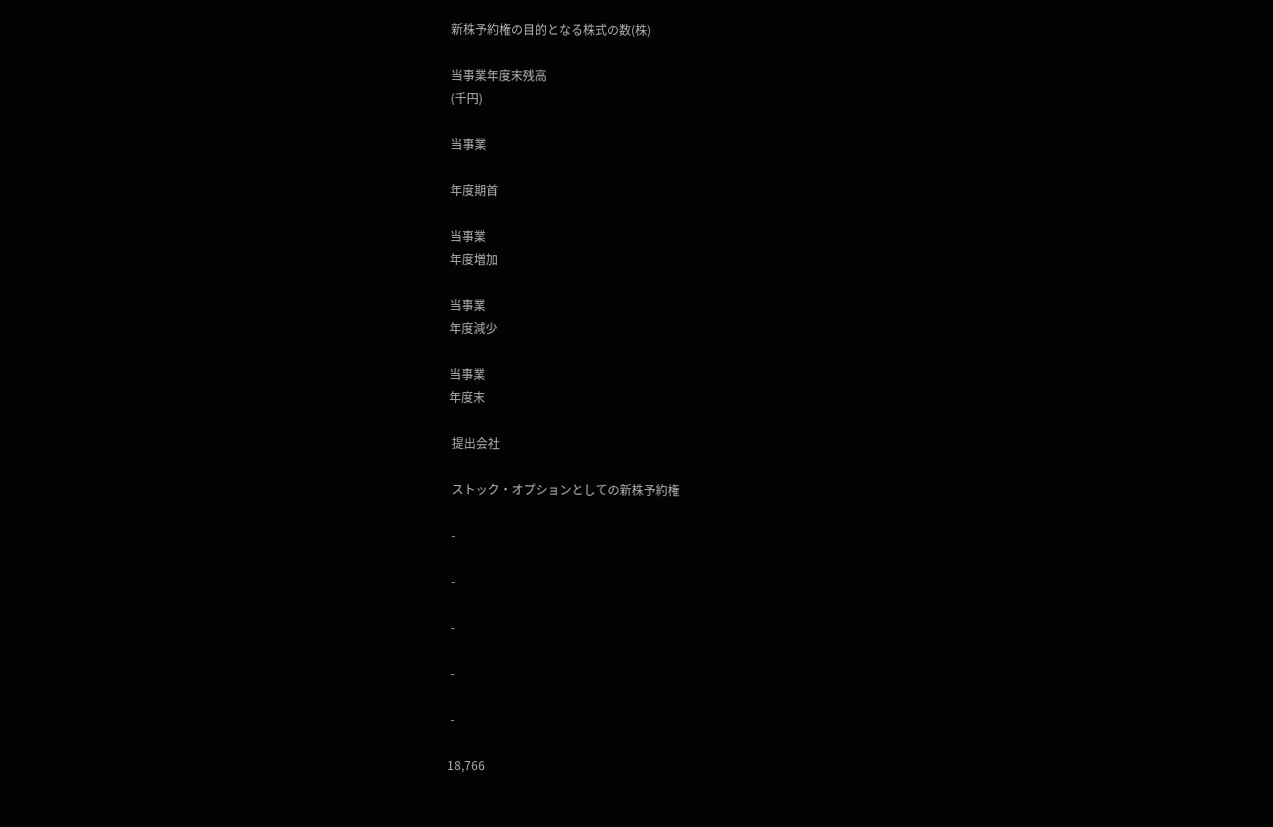新株予約権の目的となる株式の数(株)

当事業年度末残高
(千円)

当事業

年度期首

当事業
年度増加

当事業
年度減少

当事業
年度末

 提出会社

 ストック・オプションとしての新株予約権

 -

 -

 -

 -

 -

18,766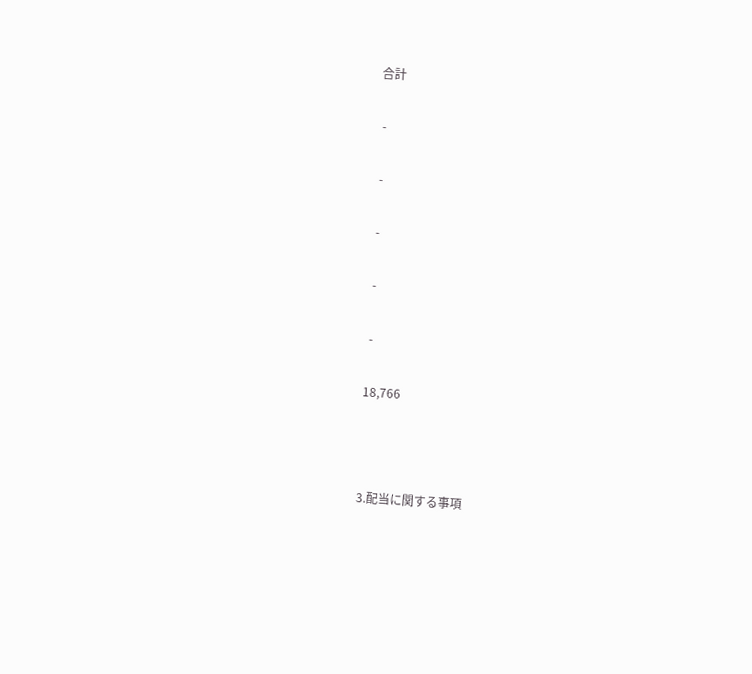合計

 -

 -

 -

 -

 -

18,766



3.配当に関する事項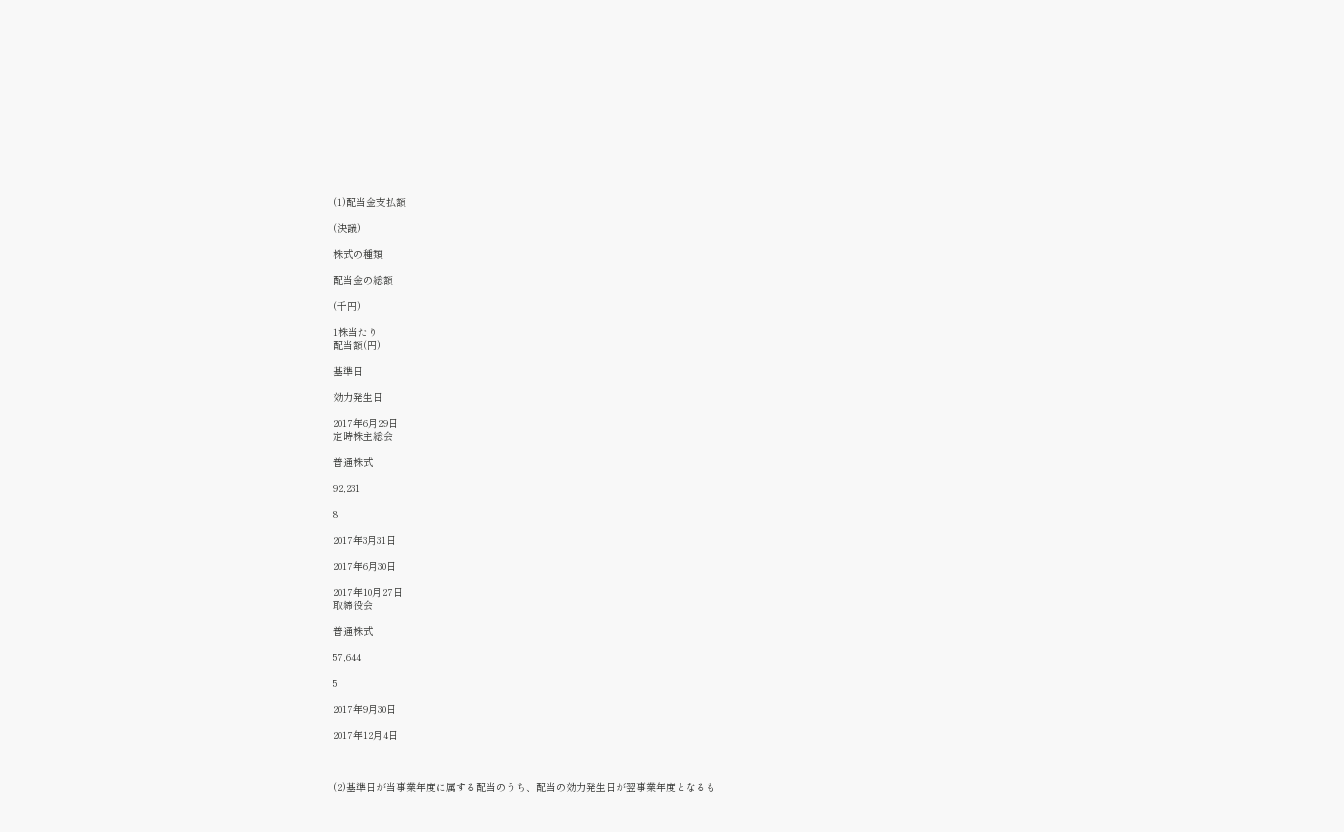(1)配当金支払額

(決議)

株式の種類

配当金の総額

(千円)

1株当たり
配当額(円)

基準日

効力発生日

2017年6月29日
定時株主総会

普通株式

92,231

8

2017年3月31日

2017年6月30日

2017年10月27日
取締役会

普通株式

57,644

5

2017年9月30日

2017年12月4日



(2)基準日が当事業年度に属する配当のうち、配当の効力発生日が翌事業年度となるも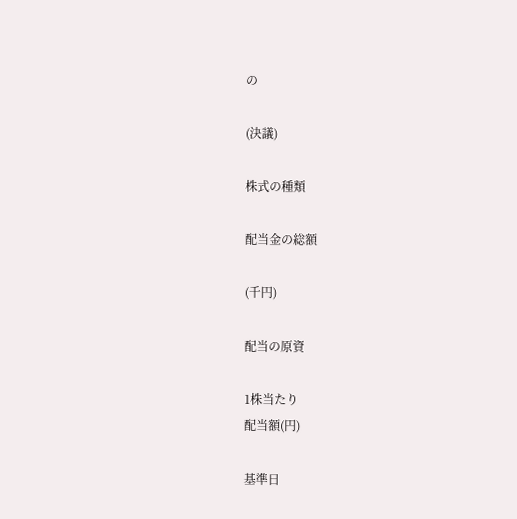の

(決議)

株式の種類

配当金の総額

(千円)

配当の原資

1株当たり
配当額(円)

基準日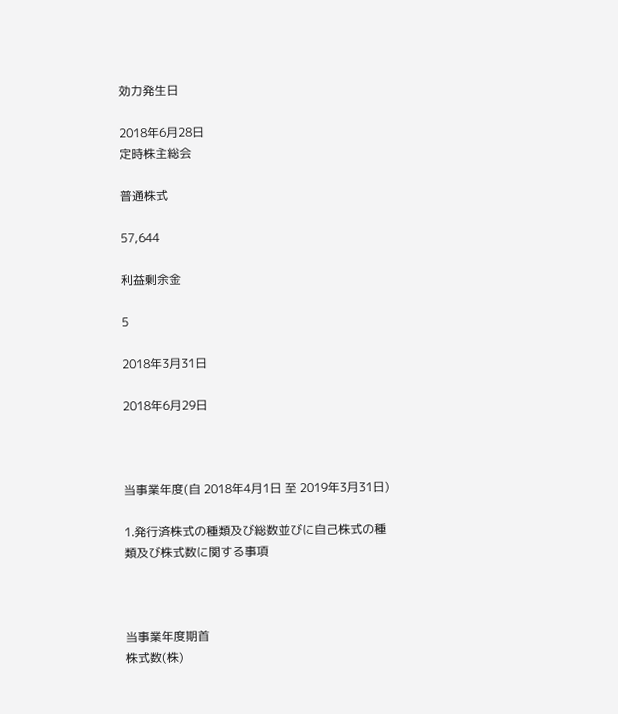効力発生日

2018年6月28日
定時株主総会

普通株式

57,644

利益剰余金

5

2018年3月31日

2018年6月29日



当事業年度(自 2018年4月1日 至 2019年3月31日)

1.発行済株式の種類及び総数並びに自己株式の種類及び株式数に関する事項



当事業年度期首
株式数(株)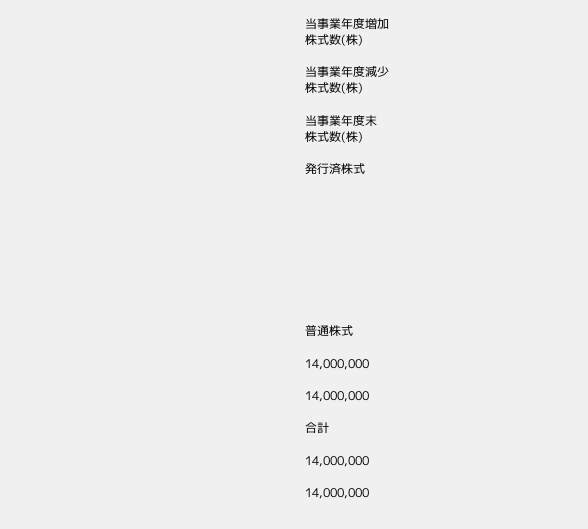当事業年度増加
株式数(株)

当事業年度減少
株式数(株)

当事業年度末
株式数(株)

発行済株式









普通株式

14,000,000

14,000,000

合計

14,000,000

14,000,000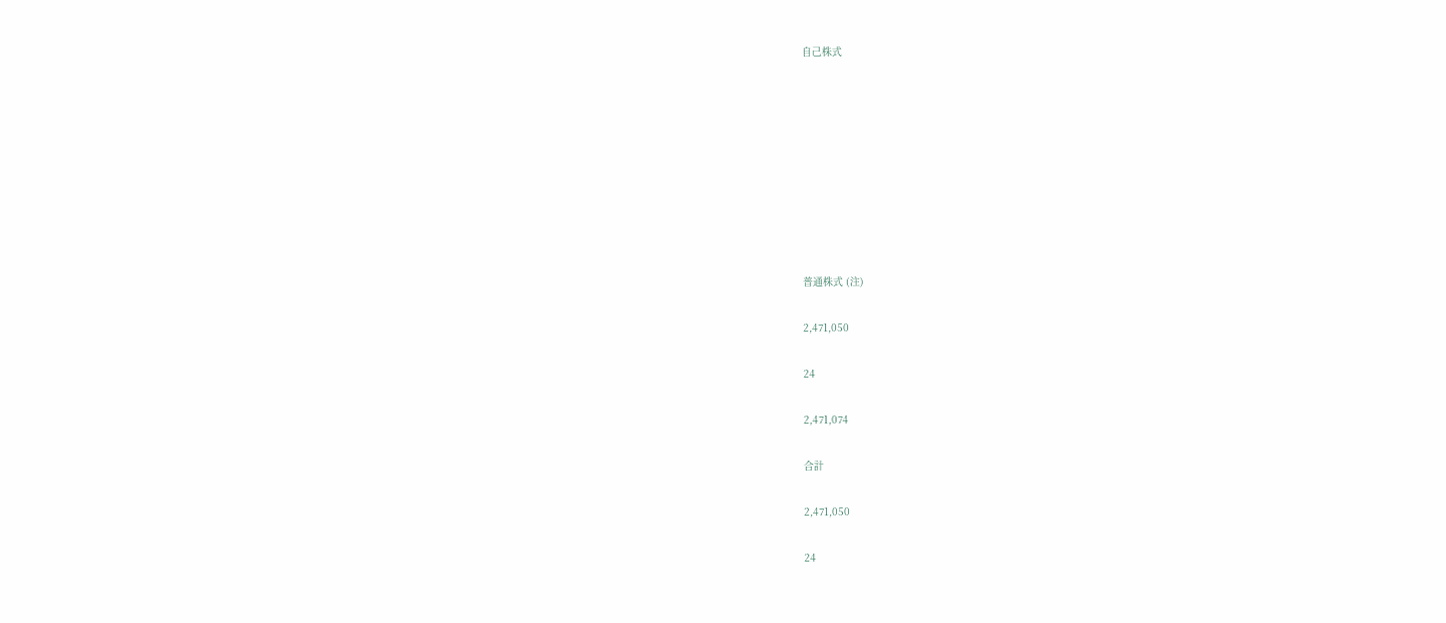自己株式









普通株式 (注)

2,471,050

24

2,471,074

合計

2,471,050

24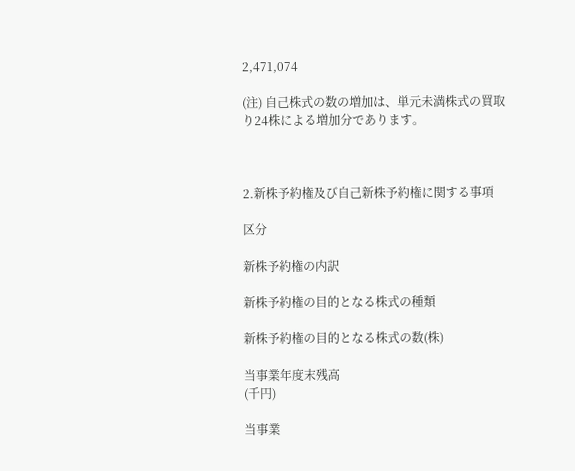2,471,074

(注) 自己株式の数の増加は、単元未満株式の買取り24株による増加分であります。



2.新株予約権及び自己新株予約権に関する事項

区分

新株予約権の内訳

新株予約権の目的となる株式の種類

新株予約権の目的となる株式の数(株)

当事業年度末残高
(千円)

当事業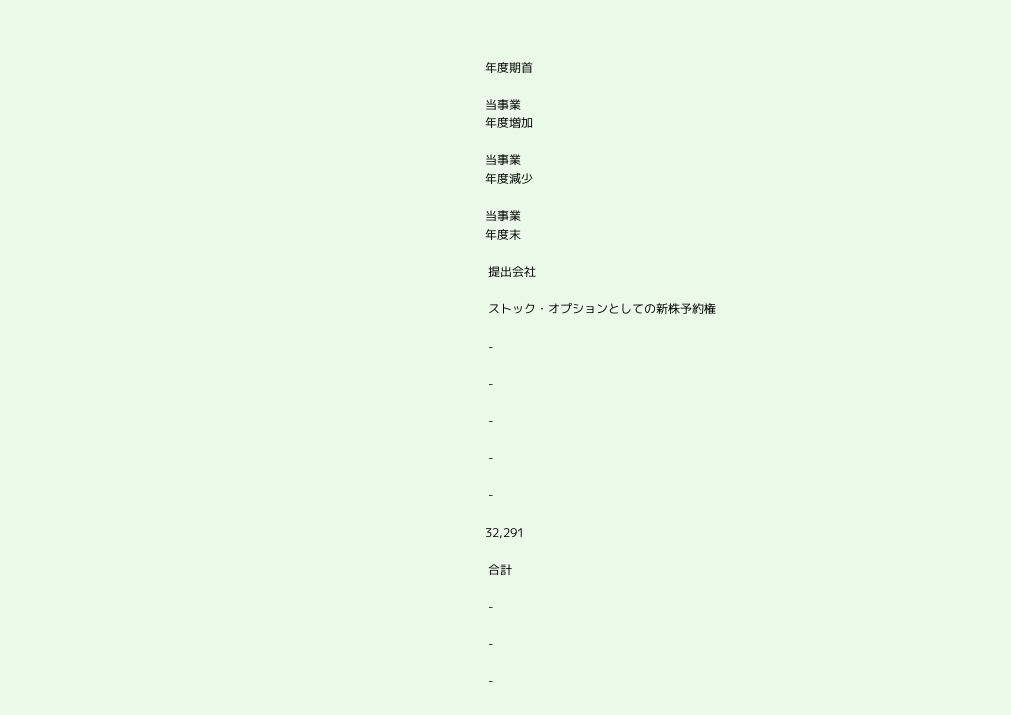年度期首

当事業
年度増加

当事業
年度減少

当事業
年度末

 提出会社

 ストック・オプションとしての新株予約権

 -

 -

 -

 -

 -

32,291

 合計

 -

 -

 -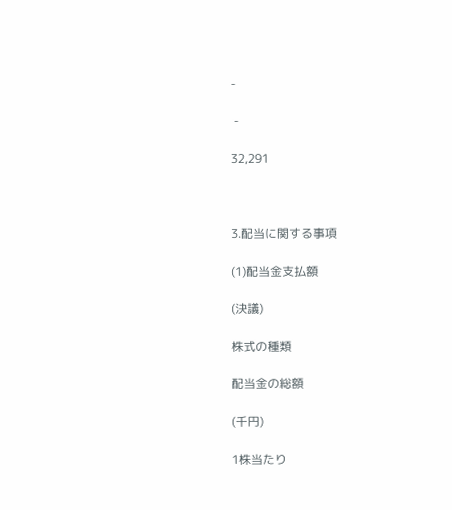-

 -

32,291



3.配当に関する事項

(1)配当金支払額

(決議)

株式の種類

配当金の総額

(千円)

1株当たり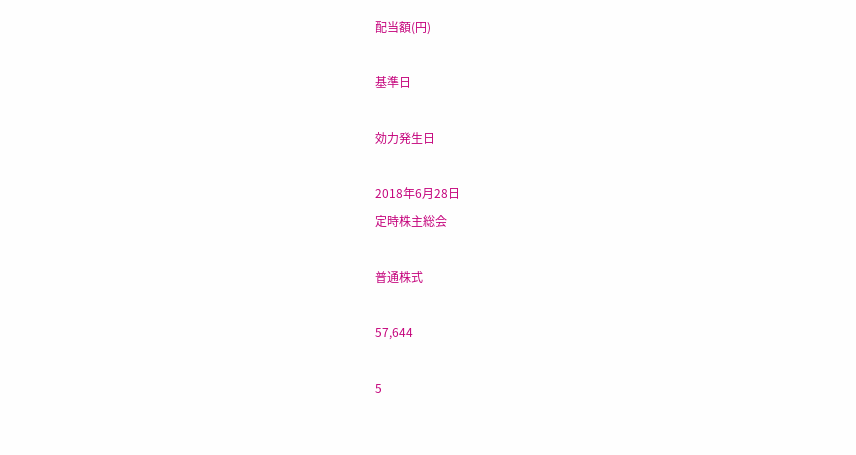配当額(円)

基準日

効力発生日

2018年6月28日
定時株主総会

普通株式

57,644

5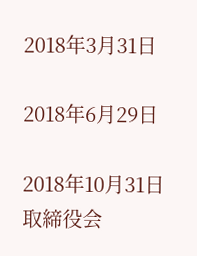2018年3月31日

2018年6月29日

2018年10月31日
取締役会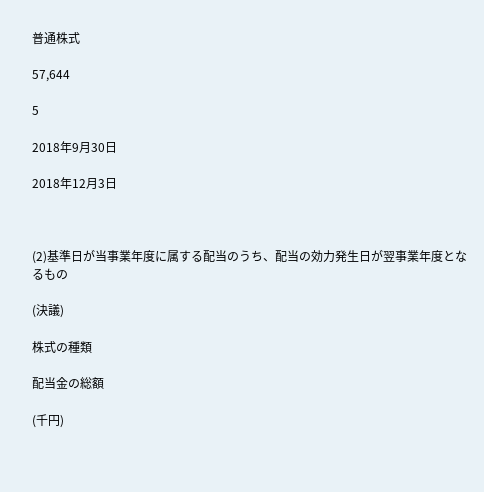普通株式

57,644

5

2018年9月30日

2018年12月3日



(2)基準日が当事業年度に属する配当のうち、配当の効力発生日が翌事業年度となるもの

(決議)

株式の種類

配当金の総額

(千円)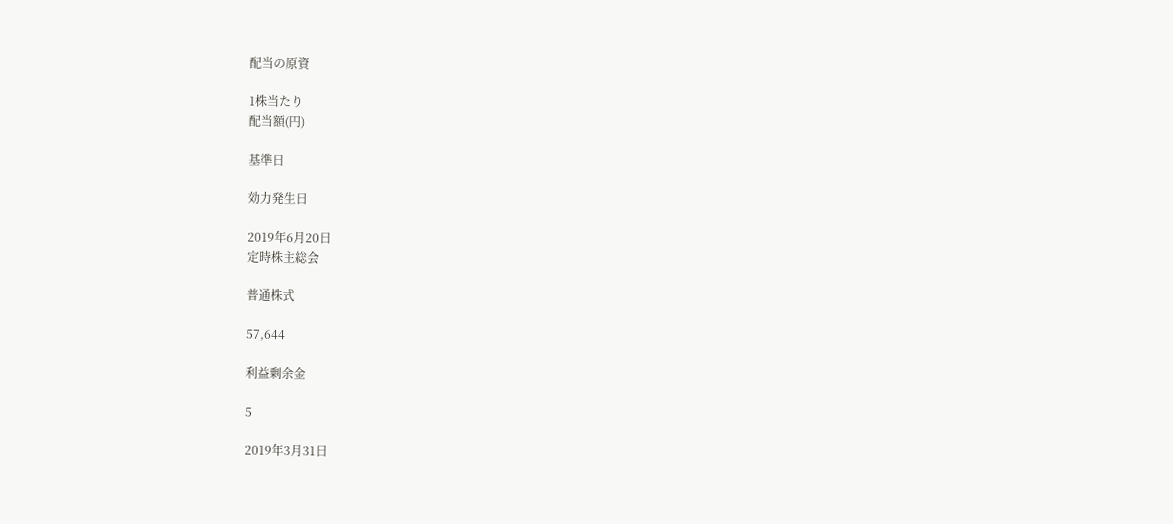配当の原資

1株当たり
配当額(円)

基準日

効力発生日

2019年6月20日
定時株主総会

普通株式

57,644

利益剰余金

5

2019年3月31日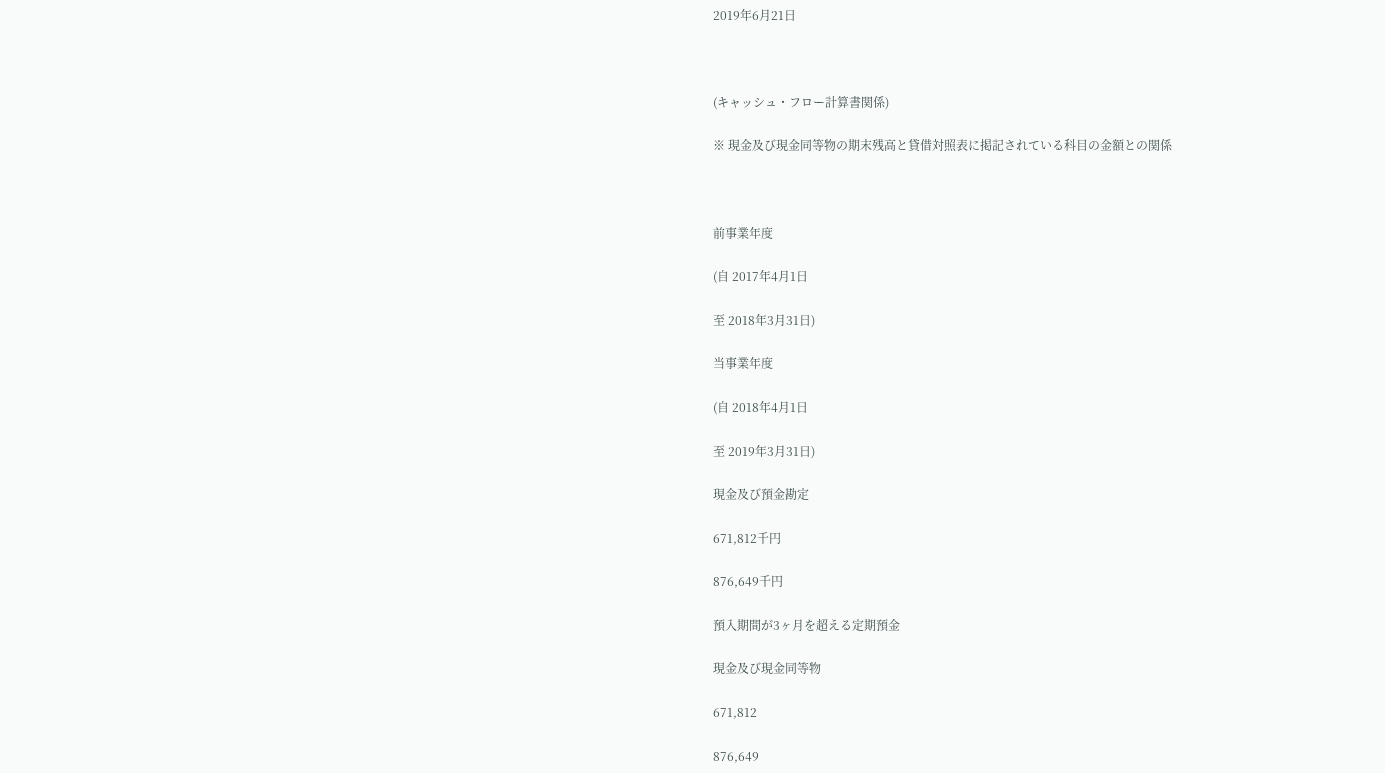2019年6月21日



(キャッシュ・フロー計算書関係)

※ 現金及び現金同等物の期末残高と貸借対照表に掲記されている科目の金額との関係



前事業年度

(自 2017年4月1日

至 2018年3月31日)

当事業年度

(自 2018年4月1日

至 2019年3月31日)

現金及び預金勘定

671,812千円

876,649千円

預入期間が3ヶ月を超える定期預金

現金及び現金同等物

671,812

876,649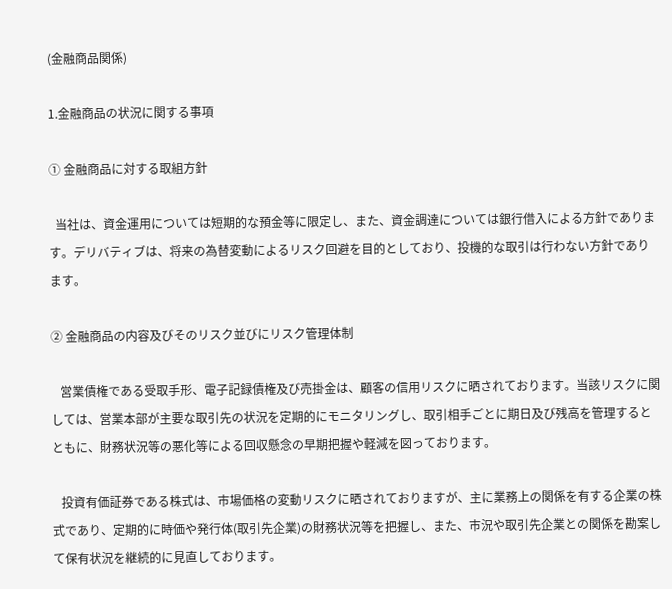(金融商品関係)

1.金融商品の状況に関する事項

① 金融商品に対する取組方針

  当社は、資金運用については短期的な預金等に限定し、また、資金調達については銀行借入による方針であります。デリバティブは、将来の為替変動によるリスク回避を目的としており、投機的な取引は行わない方針であります。

② 金融商品の内容及びそのリスク並びにリスク管理体制

   営業債権である受取手形、電子記録債権及び売掛金は、顧客の信用リスクに晒されております。当該リスクに関しては、営業本部が主要な取引先の状況を定期的にモニタリングし、取引相手ごとに期日及び残高を管理するとともに、財務状況等の悪化等による回収懸念の早期把握や軽減を図っております。

   投資有価証券である株式は、市場価格の変動リスクに晒されておりますが、主に業務上の関係を有する企業の株式であり、定期的に時価や発行体(取引先企業)の財務状況等を把握し、また、市況や取引先企業との関係を勘案して保有状況を継続的に見直しております。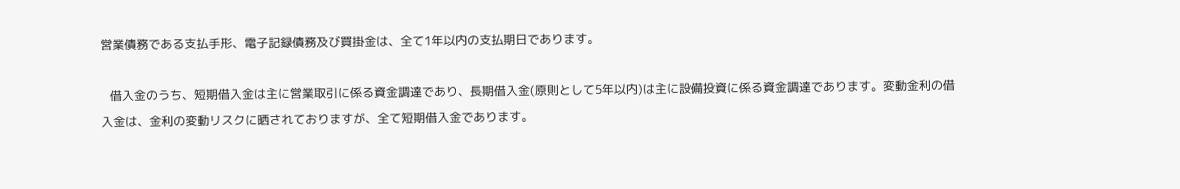営業債務である支払手形、電子記録債務及び買掛金は、全て1年以内の支払期日であります。

   借入金のうち、短期借入金は主に営業取引に係る資金調達であり、長期借入金(原則として5年以内)は主に設備投資に係る資金調達であります。変動金利の借入金は、金利の変動リスクに晒されておりますが、全て短期借入金であります。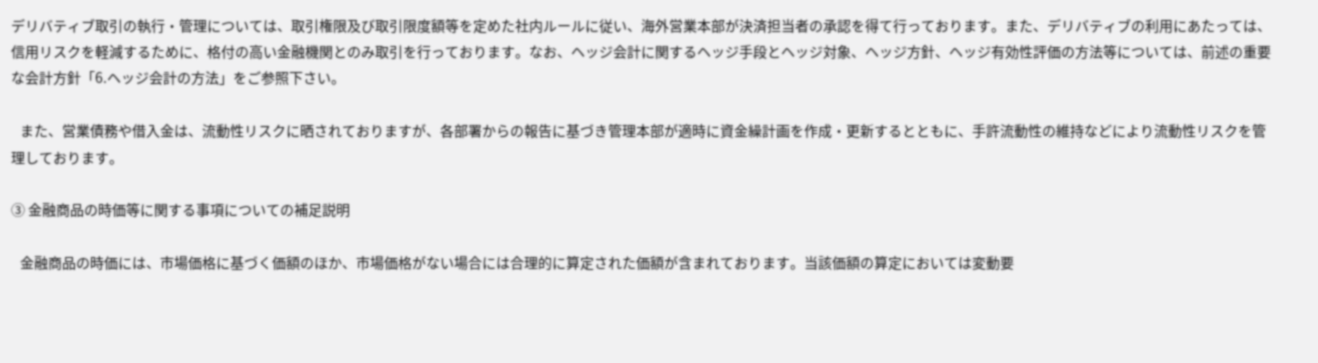デリバティブ取引の執行・管理については、取引権限及び取引限度額等を定めた社内ルールに従い、海外営業本部が決済担当者の承認を得て行っております。また、デリバティブの利用にあたっては、信用リスクを軽減するために、格付の高い金融機関とのみ取引を行っております。なお、ヘッジ会計に関するヘッジ手段とヘッジ対象、ヘッジ方針、ヘッジ有効性評価の方法等については、前述の重要な会計方針「6.ヘッジ会計の方法」をご参照下さい。

   また、営業債務や借入金は、流動性リスクに晒されておりますが、各部署からの報告に基づき管理本部が適時に資金繰計画を作成・更新するとともに、手許流動性の維持などにより流動性リスクを管理しております。

③ 金融商品の時価等に関する事項についての補足説明

   金融商品の時価には、市場価格に基づく価額のほか、市場価格がない場合には合理的に算定された価額が含まれております。当該価額の算定においては変動要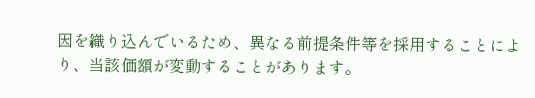因を織り込んでいるため、異なる前提条件等を採用することにより、当該価額が変動することがあります。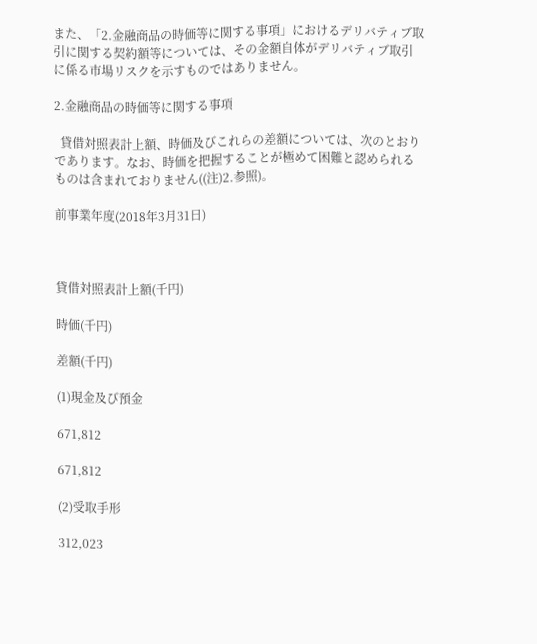また、「2.金融商品の時価等に関する事項」におけるデリバティブ取引に関する契約額等については、その金額自体がデリバティブ取引に係る市場リスクを示すものではありません。

2.金融商品の時価等に関する事項

  貸借対照表計上額、時価及びこれらの差額については、次のとおりであります。なお、時価を把握することが極めて困難と認められるものは含まれておりません((注)2.参照)。

前事業年度(2018年3月31日)



貸借対照表計上額(千円)

時価(千円)

差額(千円)

(1)現金及び預金

671,812

671,812

(2)受取手形

312,023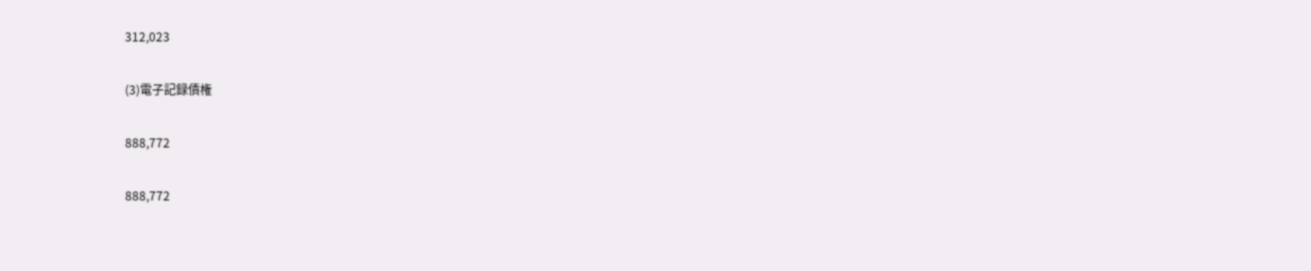312,023

(3)電子記録債権

888,772

888,772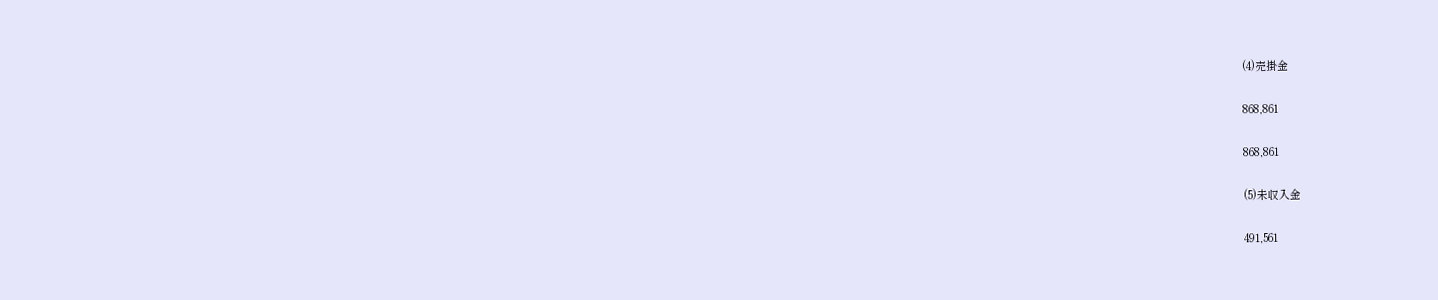(4)売掛金

868,861

868,861

(5)未収入金

491,561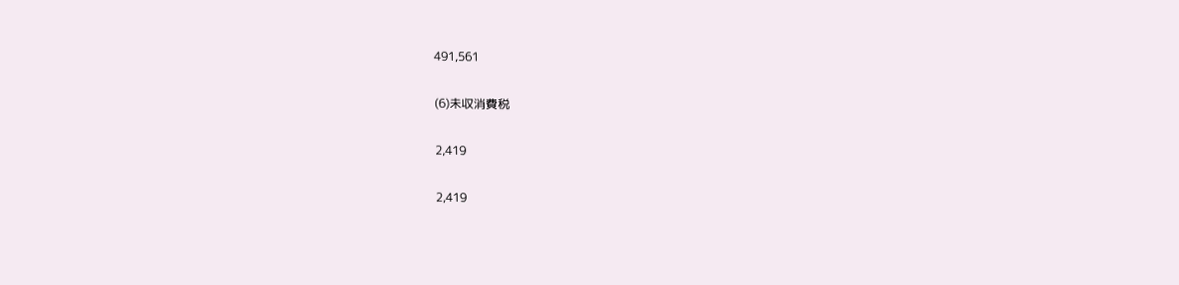491,561

(6)未収消費税

2,419

2,419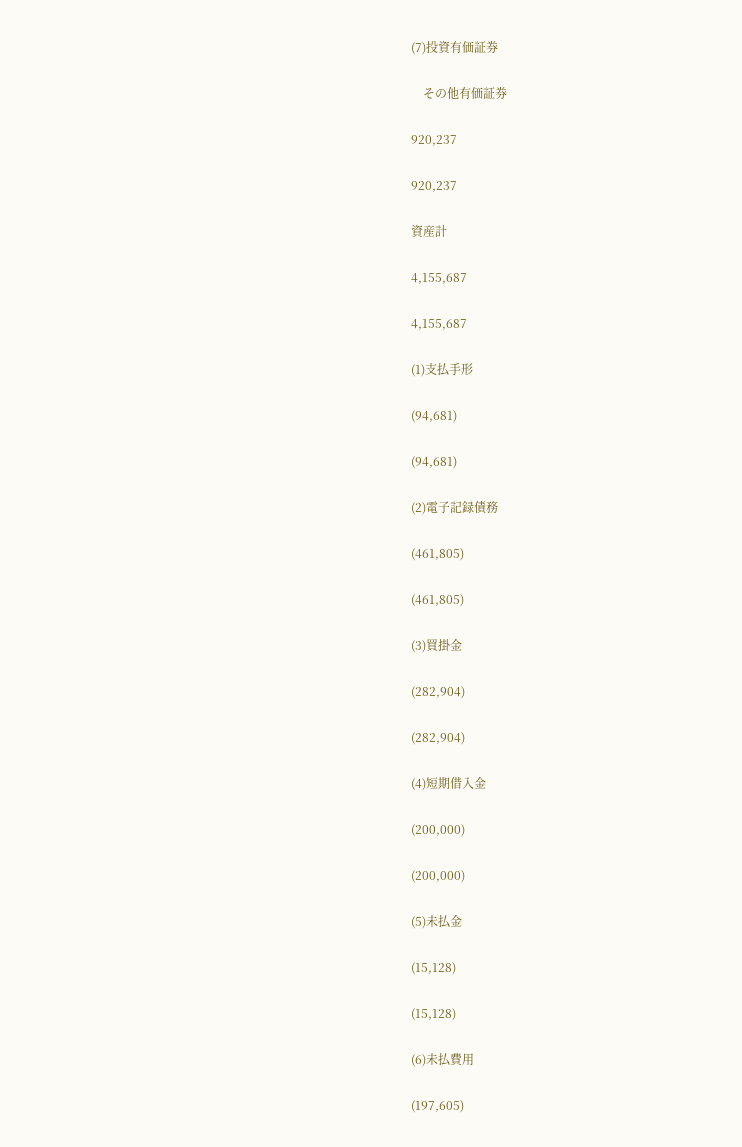(7)投資有価証券

    その他有価証券

920,237

920,237

資産計

4,155,687

4,155,687

(1)支払手形

(94,681)

(94,681)

(2)電子記録債務

(461,805)

(461,805)

(3)買掛金

(282,904)

(282,904)

(4)短期借入金

(200,000)

(200,000)

(5)未払金

(15,128)

(15,128)

(6)未払費用

(197,605)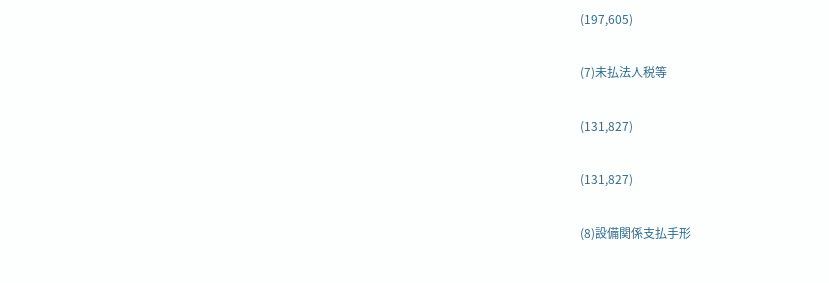(197,605)

(7)未払法人税等

(131,827)

(131,827)

(8)設備関係支払手形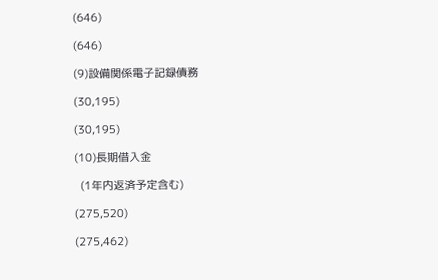(646)

(646)

(9)設備関係電子記録債務

(30,195)

(30,195)

(10)長期借入金

  (1年内返済予定含む)

(275,520)

(275,462)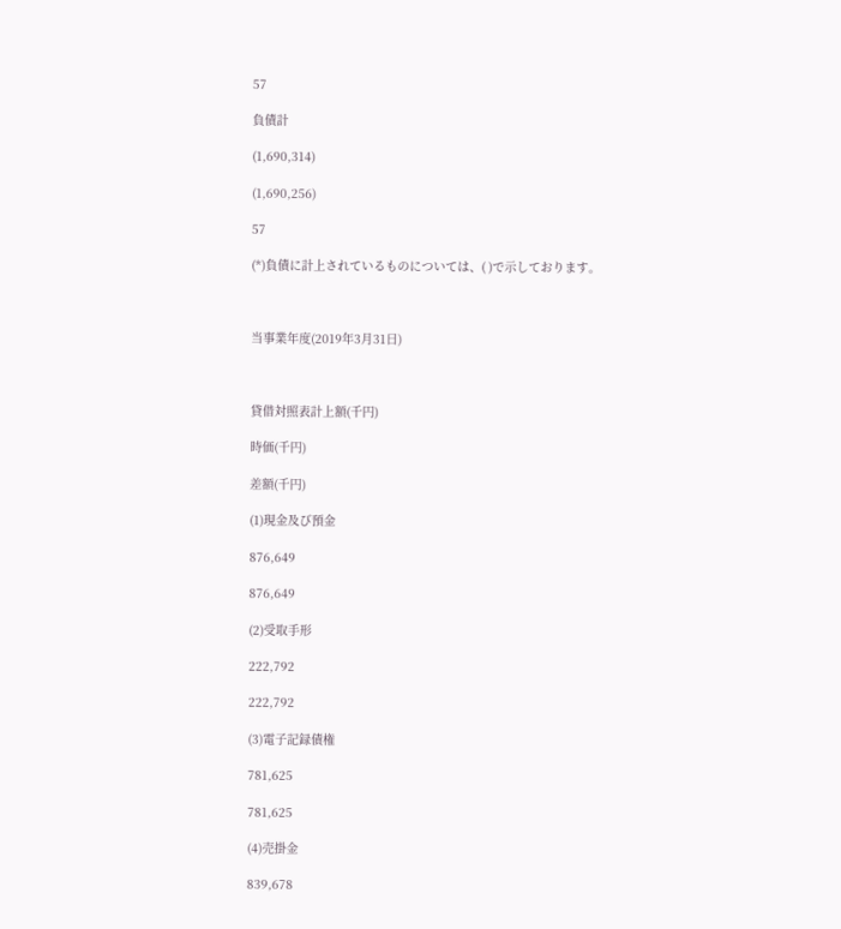57

負債計

(1,690,314)

(1,690,256)

57

(*)負債に計上されているものについては、( )で示しております。



当事業年度(2019年3月31日)



貸借対照表計上額(千円)

時価(千円)

差額(千円)

(1)現金及び預金

876,649

876,649

(2)受取手形

222,792

222,792

(3)電子記録債権

781,625

781,625

(4)売掛金

839,678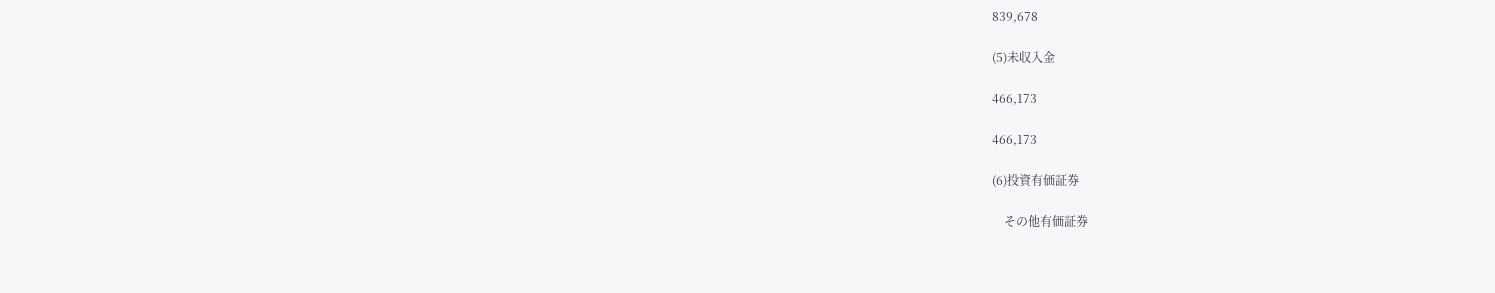839,678

(5)未収入金

466,173

466,173

(6)投資有価証券

    その他有価証券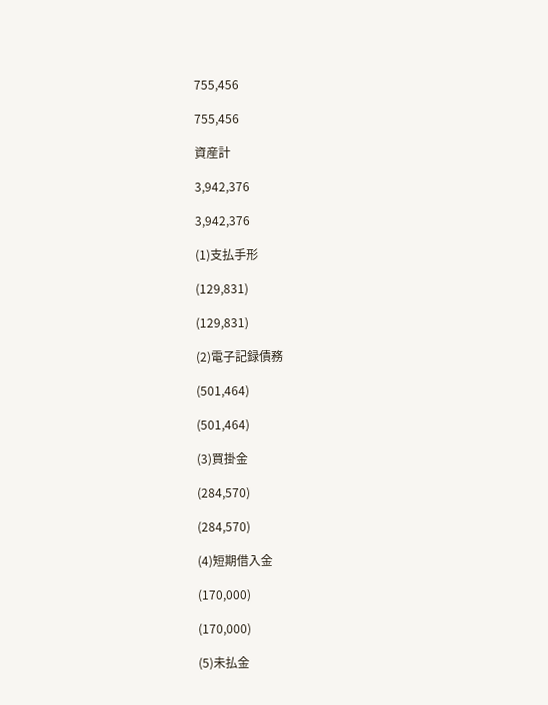755,456

755,456

資産計

3,942,376

3,942,376

(1)支払手形

(129,831)

(129,831)

(2)電子記録債務

(501,464)

(501,464)

(3)買掛金

(284,570)

(284,570)

(4)短期借入金

(170,000)

(170,000)

(5)未払金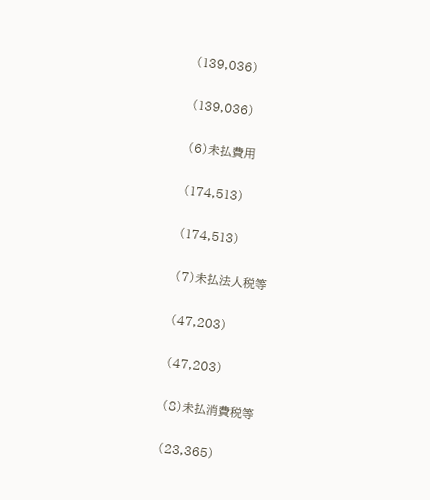(139,036)

(139,036)

(6)未払費用

(174,513)

(174,513)

(7)未払法人税等

(47,203)

(47,203)

(8)未払消費税等

(23,365)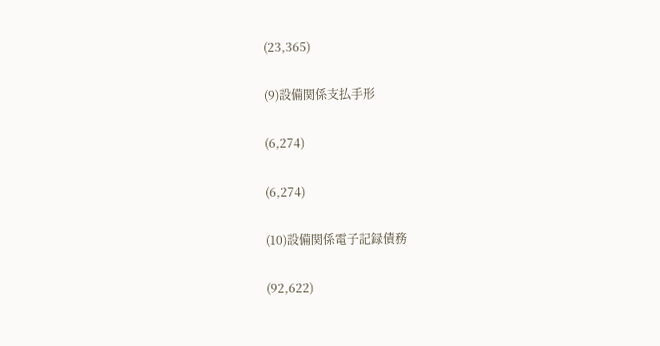(23,365)

(9)設備関係支払手形

(6,274)

(6,274)

(10)設備関係電子記録債務

(92,622)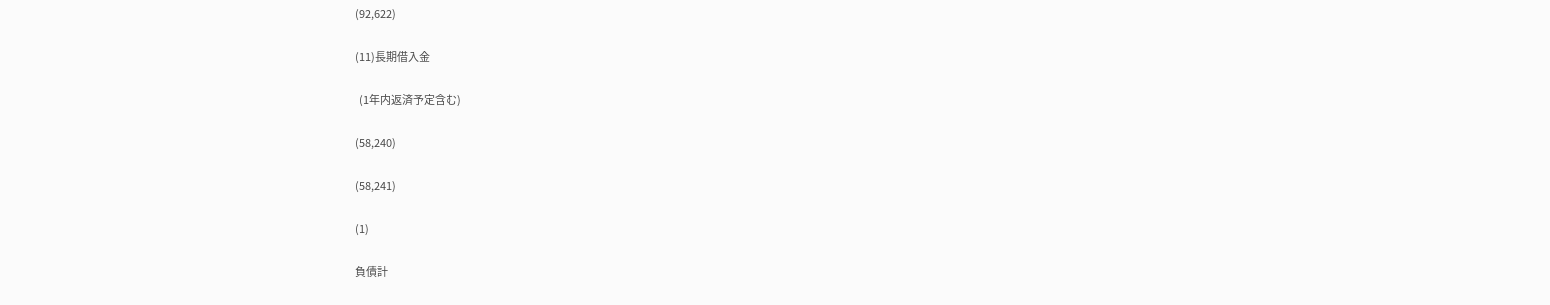(92,622)

(11)長期借入金

  (1年内返済予定含む)

(58,240)

(58,241)

(1)

負債計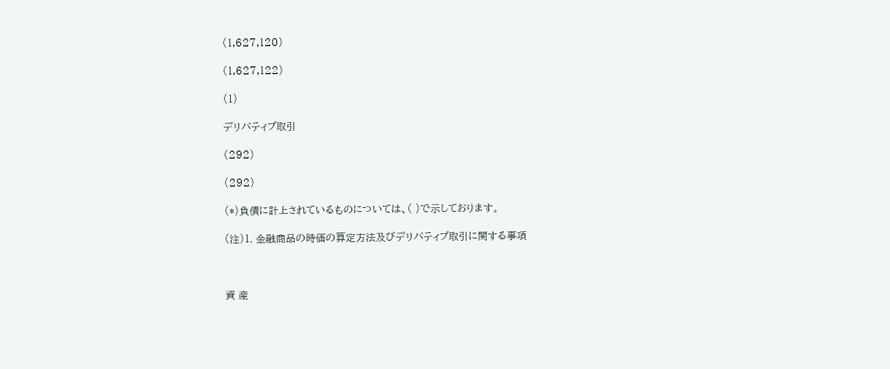(1,627,120)

(1,627,122)

(1)

デリバティブ取引

(292)

(292)

(*)負債に計上されているものについては、( )で示しております。

(注)1. 金融商品の時価の算定方法及びデリバティブ取引に関する事項



資 産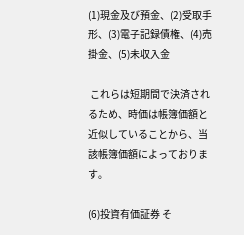(1)現金及び預金、(2)受取手形、(3)電子記録債権、(4)売掛金、(5)未収入金

 これらは短期間で決済されるため、時価は帳簿価額と近似していることから、当該帳簿価額によっております。

(6)投資有価証券 そ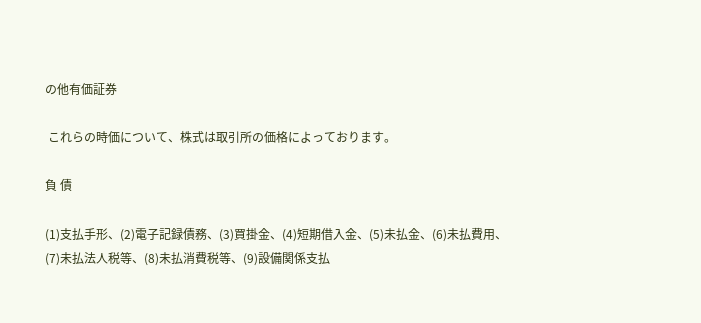の他有価証券

 これらの時価について、株式は取引所の価格によっております。

負 債

(1)支払手形、(2)電子記録債務、(3)買掛金、(4)短期借入金、(5)未払金、(6)未払費用、(7)未払法人税等、(8)未払消費税等、(9)設備関係支払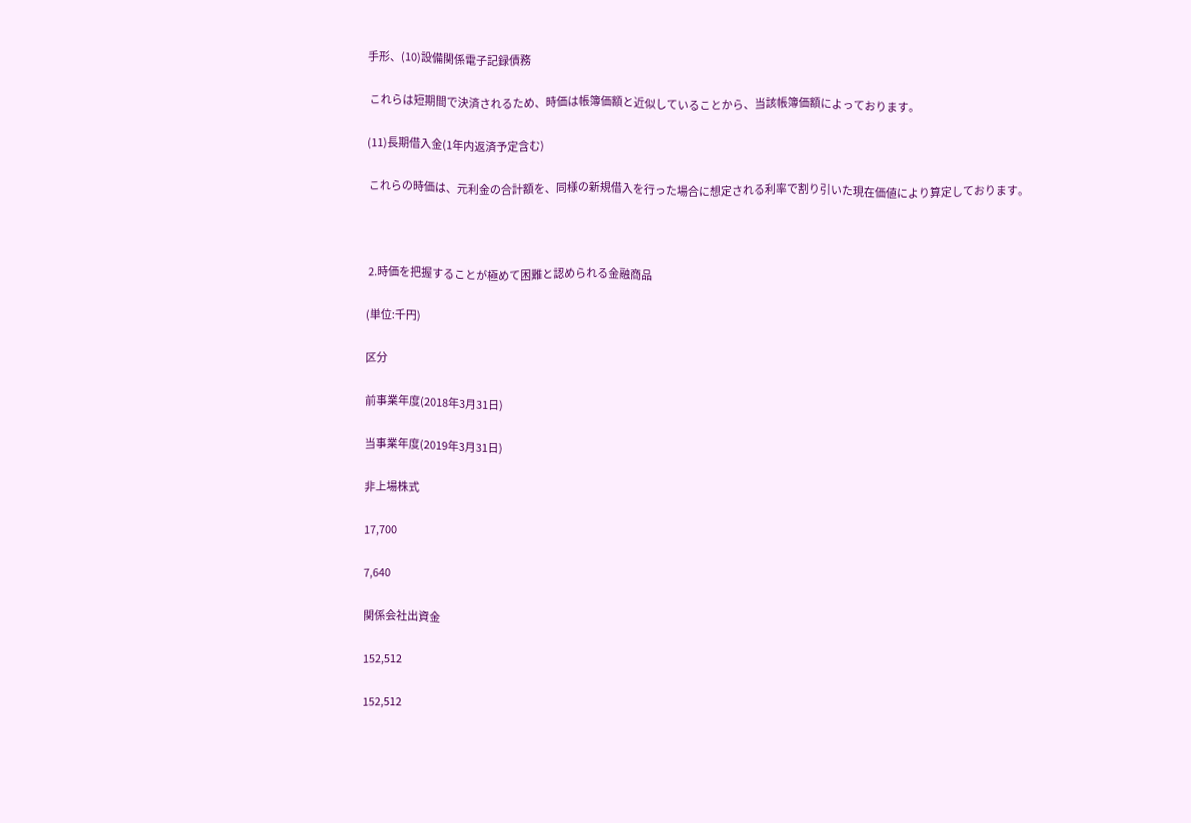手形、(10)設備関係電子記録債務

 これらは短期間で決済されるため、時価は帳簿価額と近似していることから、当該帳簿価額によっております。

(11)長期借入金(1年内返済予定含む)

 これらの時価は、元利金の合計額を、同様の新規借入を行った場合に想定される利率で割り引いた現在価値により算定しております。



 2.時価を把握することが極めて困難と認められる金融商品

(単位:千円)

区分

前事業年度(2018年3月31日)

当事業年度(2019年3月31日)

非上場株式

17,700

7,640

関係会社出資金

152,512

152,512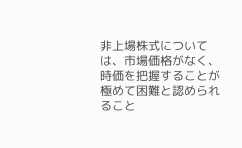非上場株式については、市場価格がなく、時価を把握することが極めて困難と認められること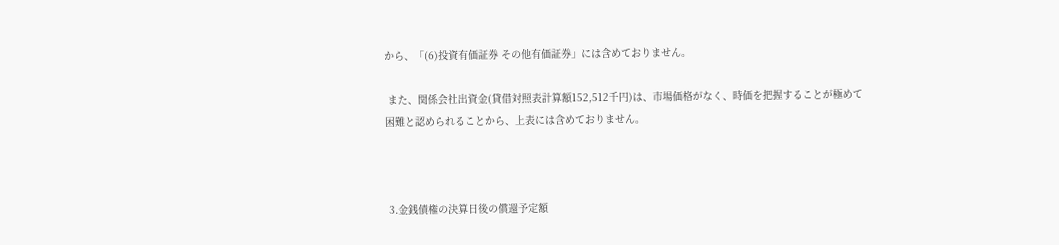から、「(6)投資有価証券 その他有価証券」には含めておりません。

 また、関係会社出資金(貸借対照表計算額152,512千円)は、市場価格がなく、時価を把握することが極めて困難と認められることから、上表には含めておりません。



 3.金銭債権の決算日後の償還予定額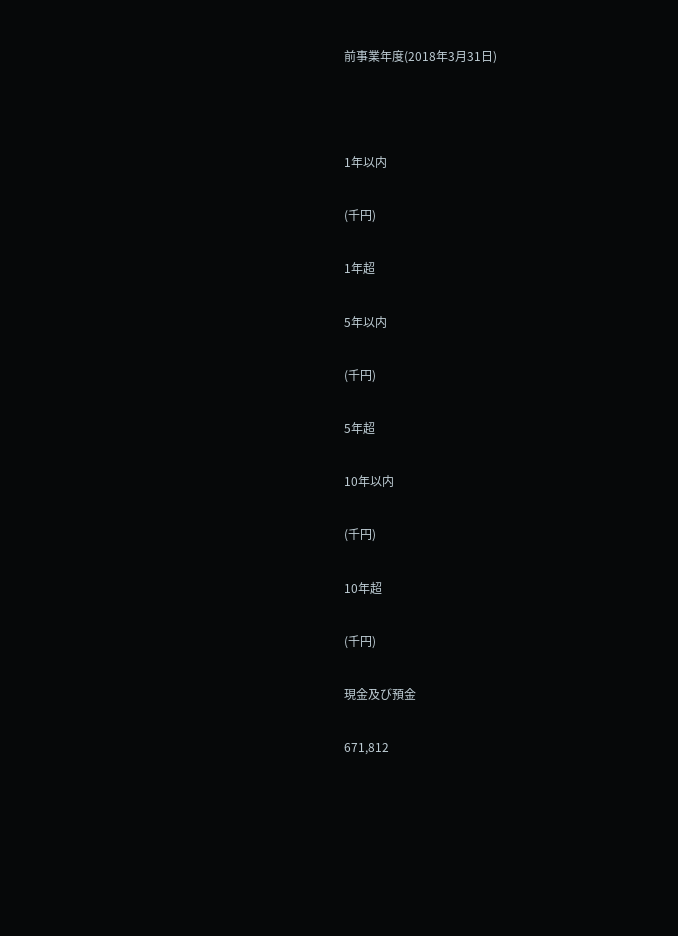前事業年度(2018年3月31日)



1年以内

(千円)

1年超

5年以内

(千円)

5年超

10年以内

(千円)

10年超

(千円)

現金及び預金

671,812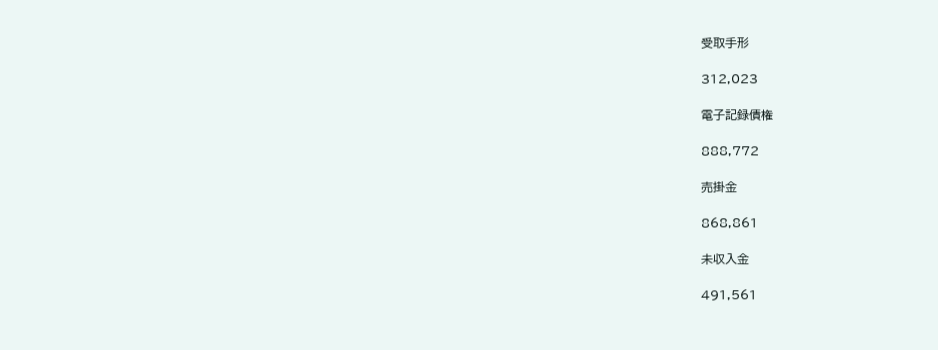受取手形

312,023

電子記録債権

888,772

売掛金

868,861

未収入金

491,561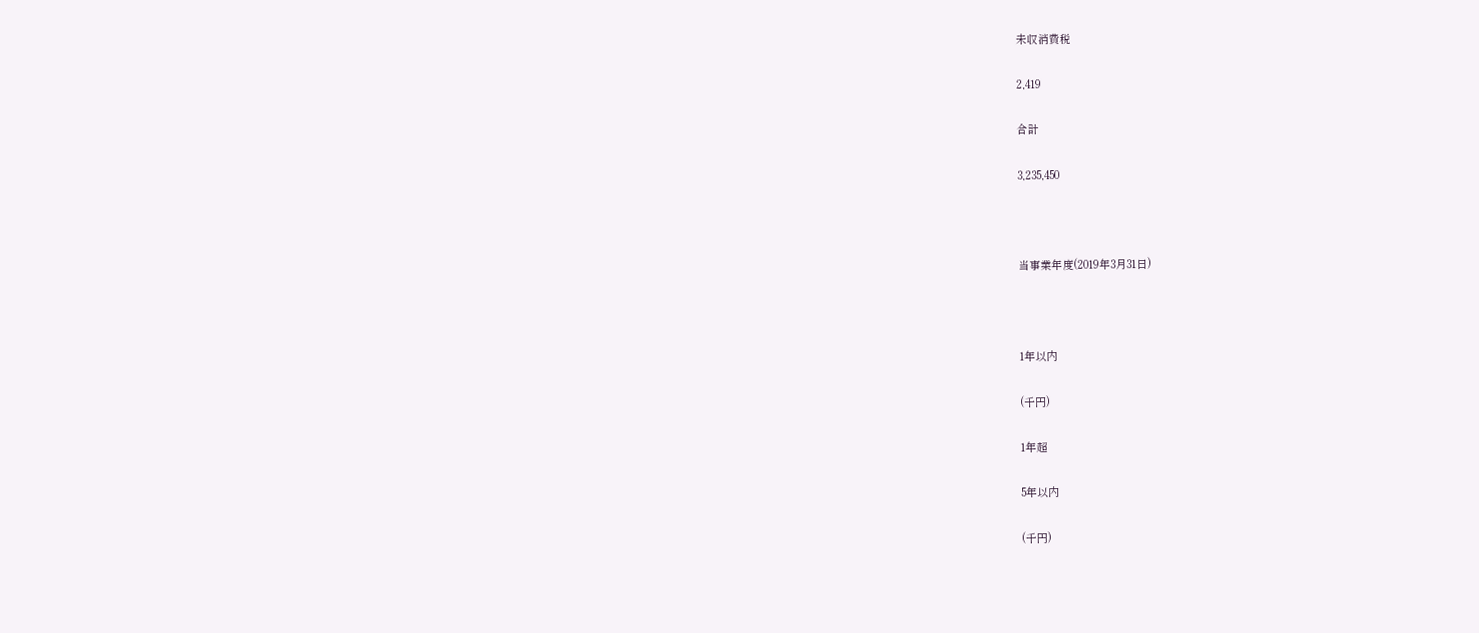未収消費税

2,419

合計

3,235,450



当事業年度(2019年3月31日)



1年以内

(千円)

1年超

5年以内

(千円)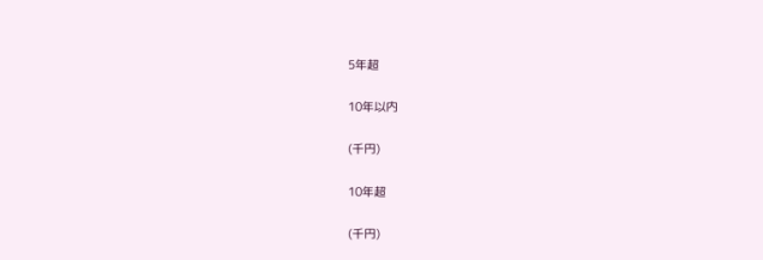5年超

10年以内

(千円)

10年超

(千円)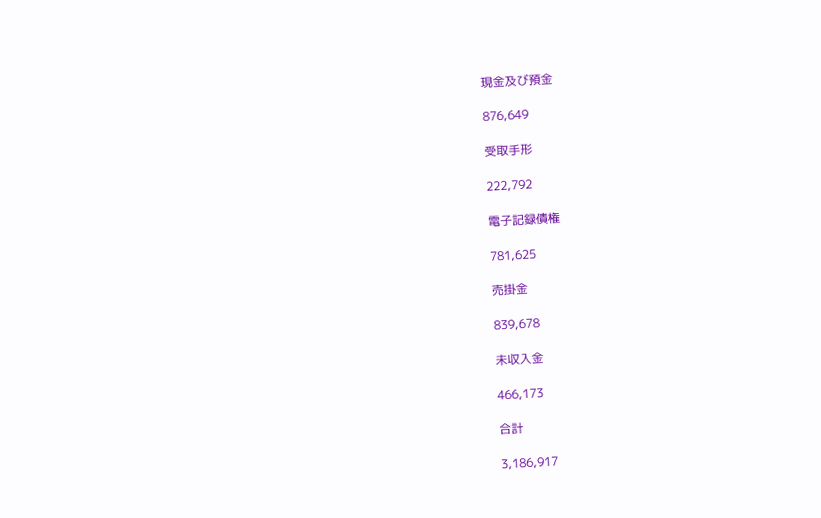現金及び預金

876,649

受取手形

222,792

電子記録債権

781,625

売掛金

839,678

未収入金

466,173

合計

3,186,917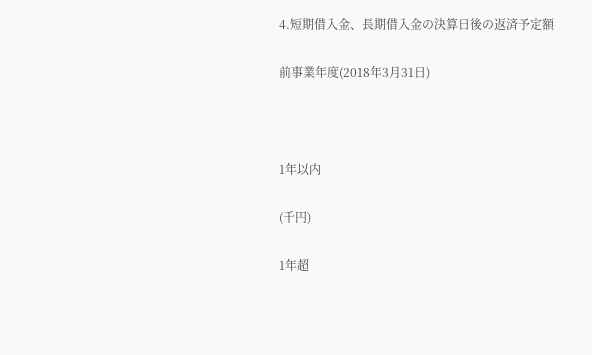4.短期借入金、長期借入金の決算日後の返済予定額

前事業年度(2018年3月31日)



1年以内

(千円)

1年超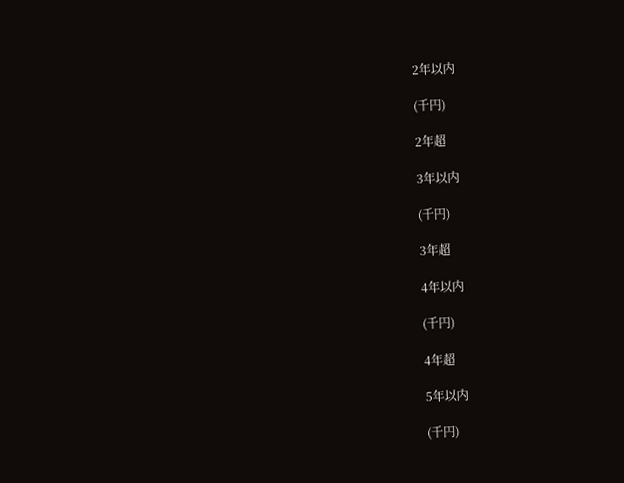2年以内

(千円)

2年超

3年以内

(千円)

3年超

4年以内

(千円)

4年超

5年以内

(千円)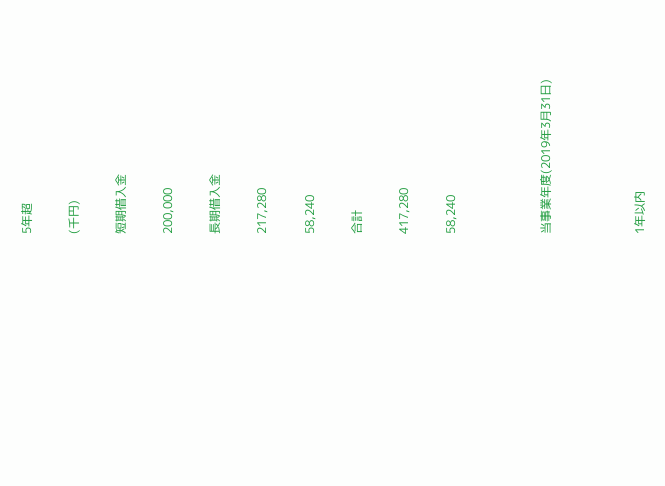5年超

(千円)

短期借入金

200,000

長期借入金

217,280

58,240

合計

417,280

58,240



当事業年度(2019年3月31日)



1年以内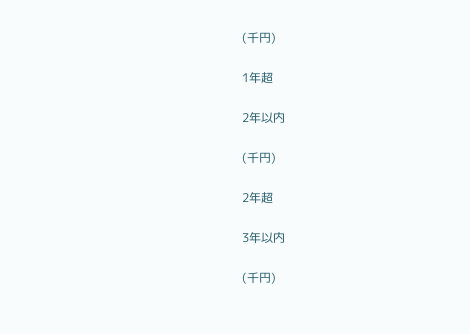(千円)

1年超

2年以内

(千円)

2年超

3年以内

(千円)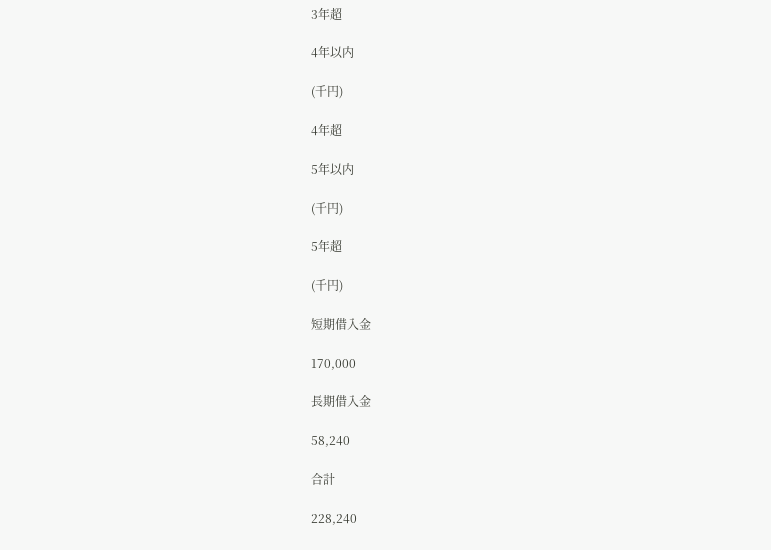3年超

4年以内

(千円)

4年超

5年以内

(千円)

5年超

(千円)

短期借入金

170,000

長期借入金

58,240

合計

228,240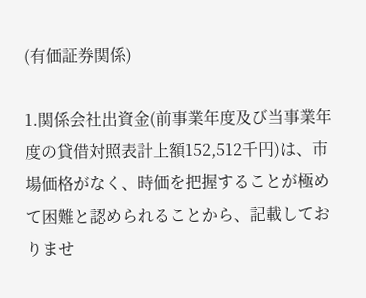(有価証券関係)

1.関係会社出資金(前事業年度及び当事業年度の貸借対照表計上額152,512千円)は、市場価格がなく、時価を把握することが極めて困難と認められることから、記載しておりませ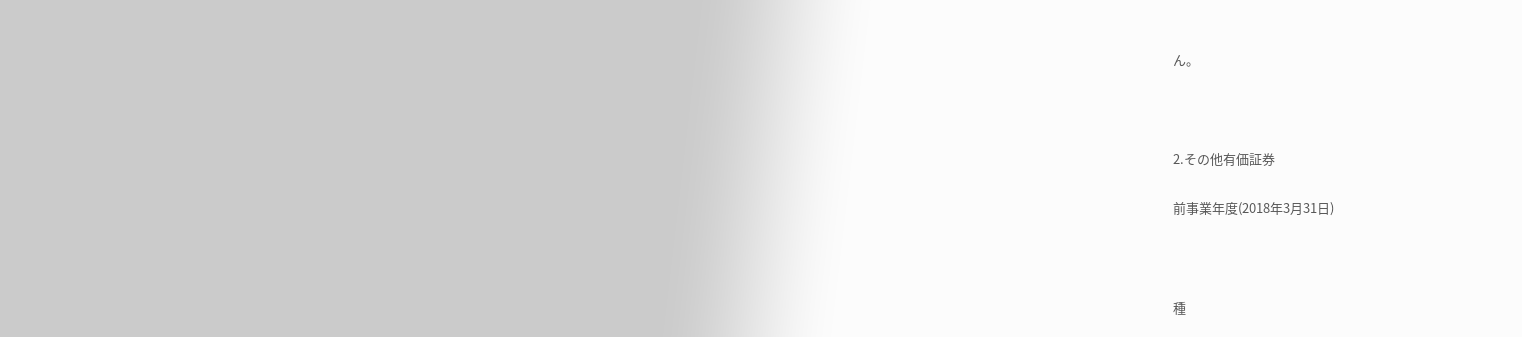ん。



2.その他有価証券

前事業年度(2018年3月31日)



種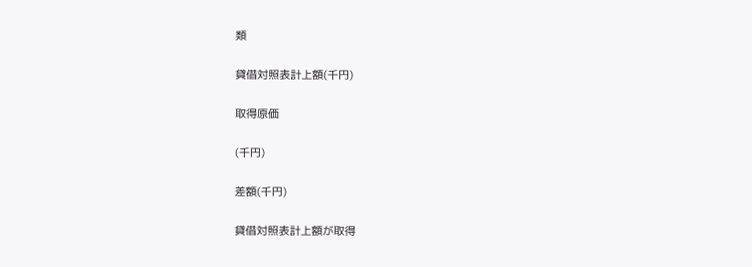類

貸借対照表計上額(千円)

取得原価

(千円)

差額(千円)

貸借対照表計上額が取得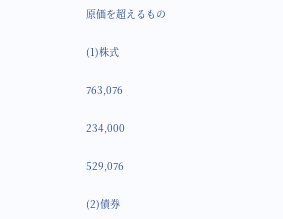原価を超えるもの

(1)株式

763,076

234,000

529,076

(2)債券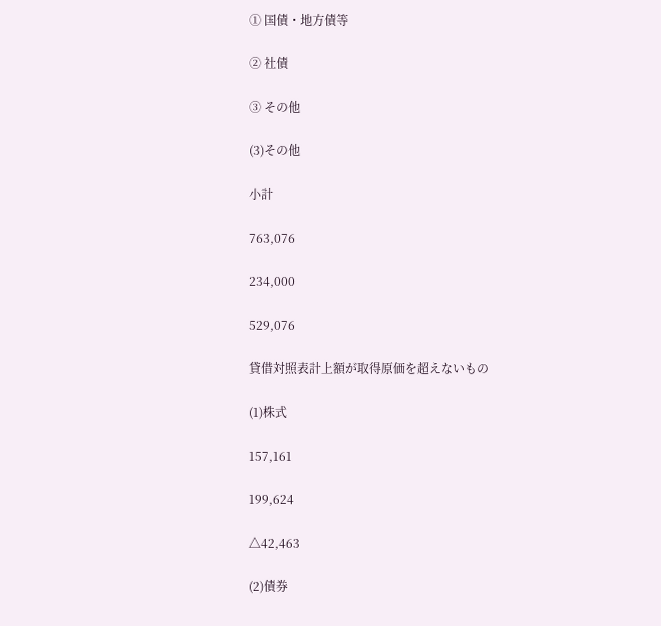① 国債・地方債等

② 社債

③ その他

(3)その他

小計

763,076

234,000

529,076

貸借対照表計上額が取得原価を超えないもの

(1)株式

157,161

199,624

△42,463

(2)債券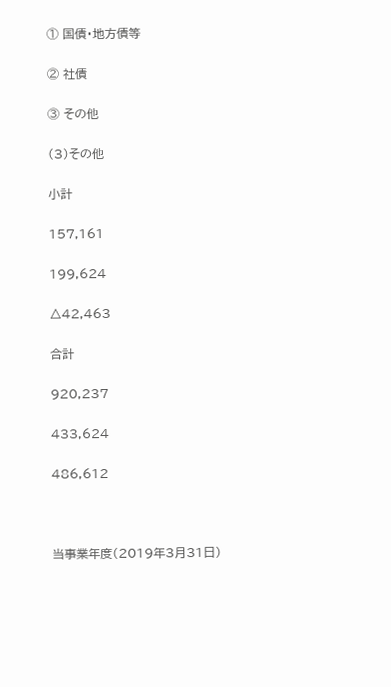① 国債・地方債等

② 社債

③ その他

(3)その他

小計

157,161

199,624

△42,463

合計

920,237

433,624

486,612



当事業年度(2019年3月31日)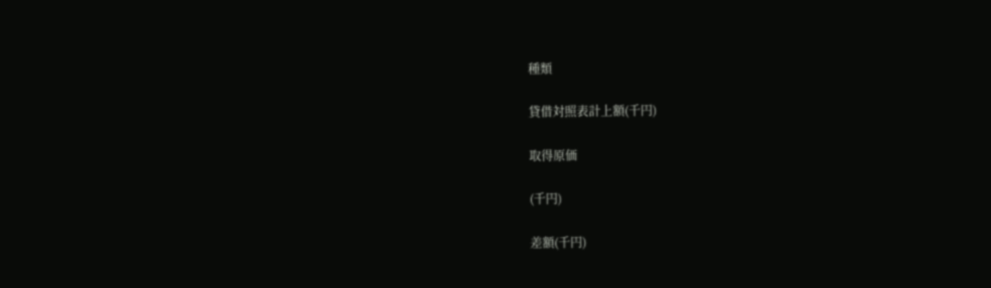種類

貸借対照表計上額(千円)

取得原価

(千円)

差額(千円)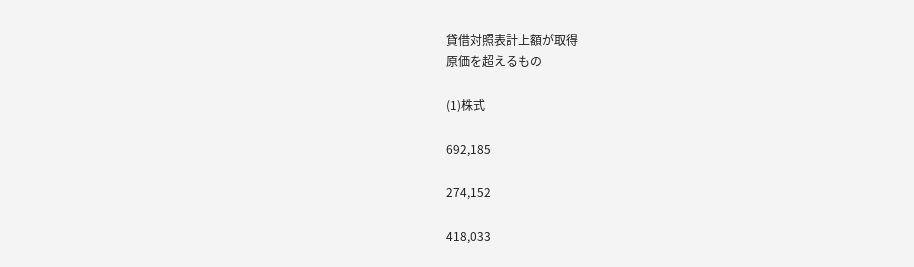貸借対照表計上額が取得
原価を超えるもの

(1)株式

692,185

274,152

418,033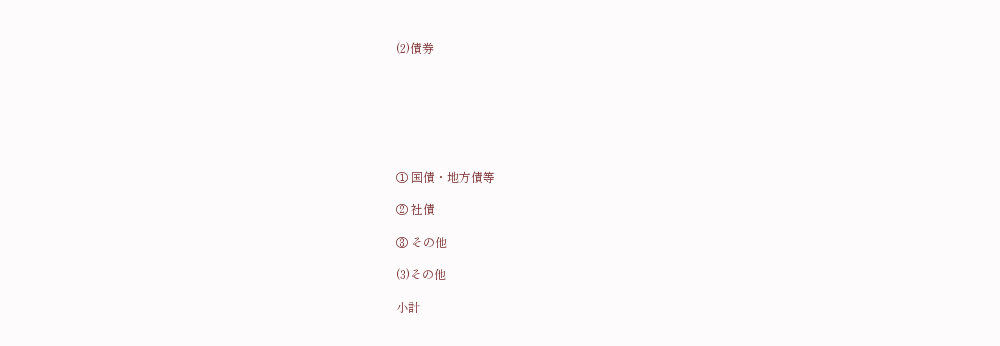(2)債券







① 国債・地方債等

② 社債

③ その他

(3)その他

小計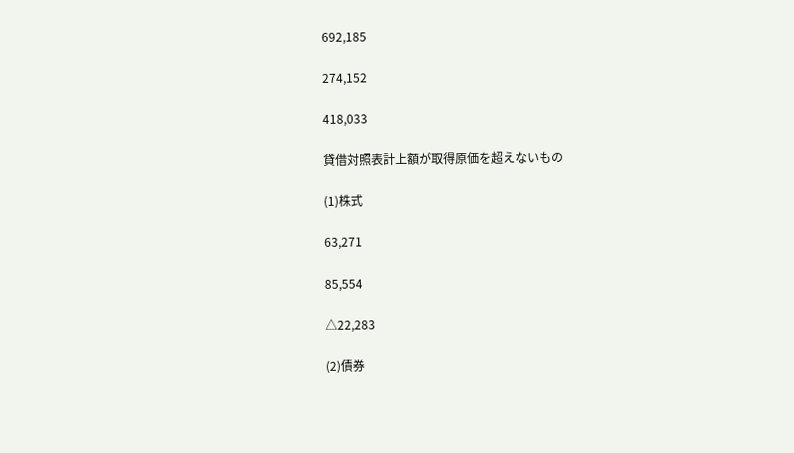692,185

274,152

418,033

貸借対照表計上額が取得原価を超えないもの

(1)株式

63,271

85,554

△22,283

(2)債券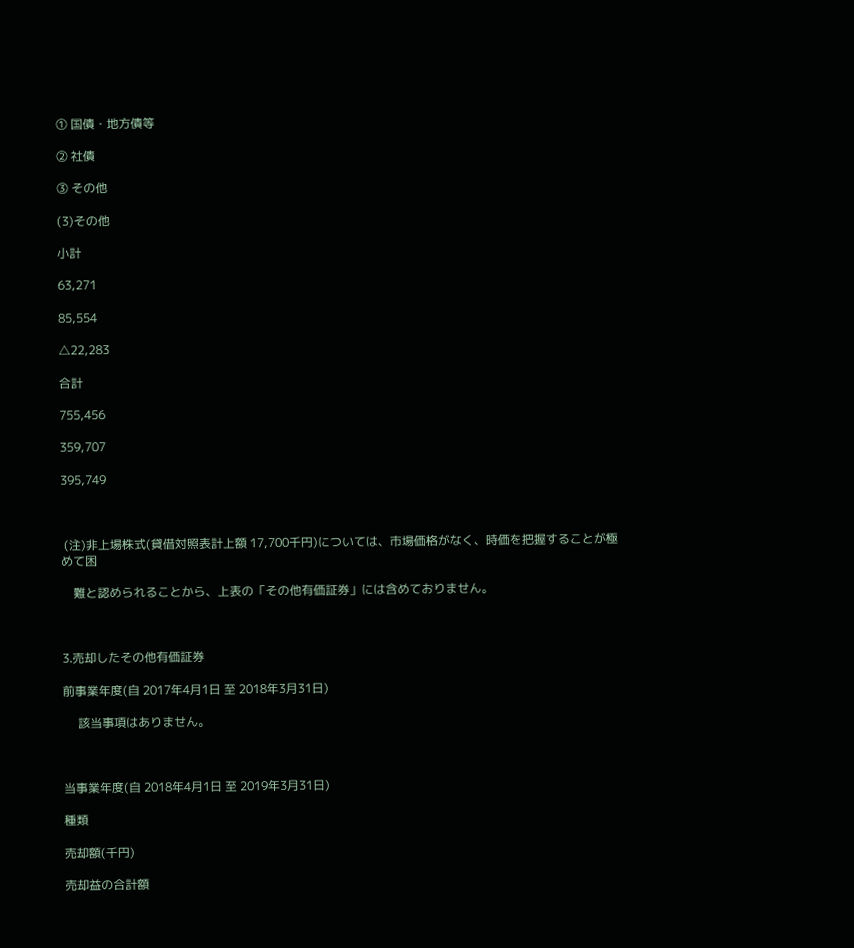① 国債・地方債等

② 社債

③ その他

(3)その他

小計

63,271

85,554

△22,283

合計

755,456

359,707

395,749



 (注)非上場株式(貸借対照表計上額 17,700千円)については、市場価格がなく、時価を把握することが極めて困

    難と認められることから、上表の「その他有価証券」には含めておりません。



3.売却したその他有価証券

前事業年度(自 2017年4月1日 至 2018年3月31日)

     該当事項はありません。



当事業年度(自 2018年4月1日 至 2019年3月31日)

種類

売却額(千円)

売却益の合計額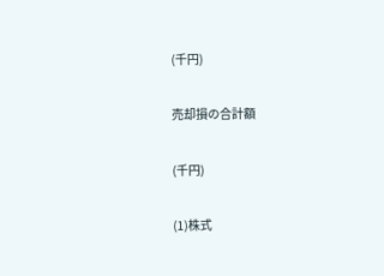(千円)

売却損の合計額

(千円)

(1)株式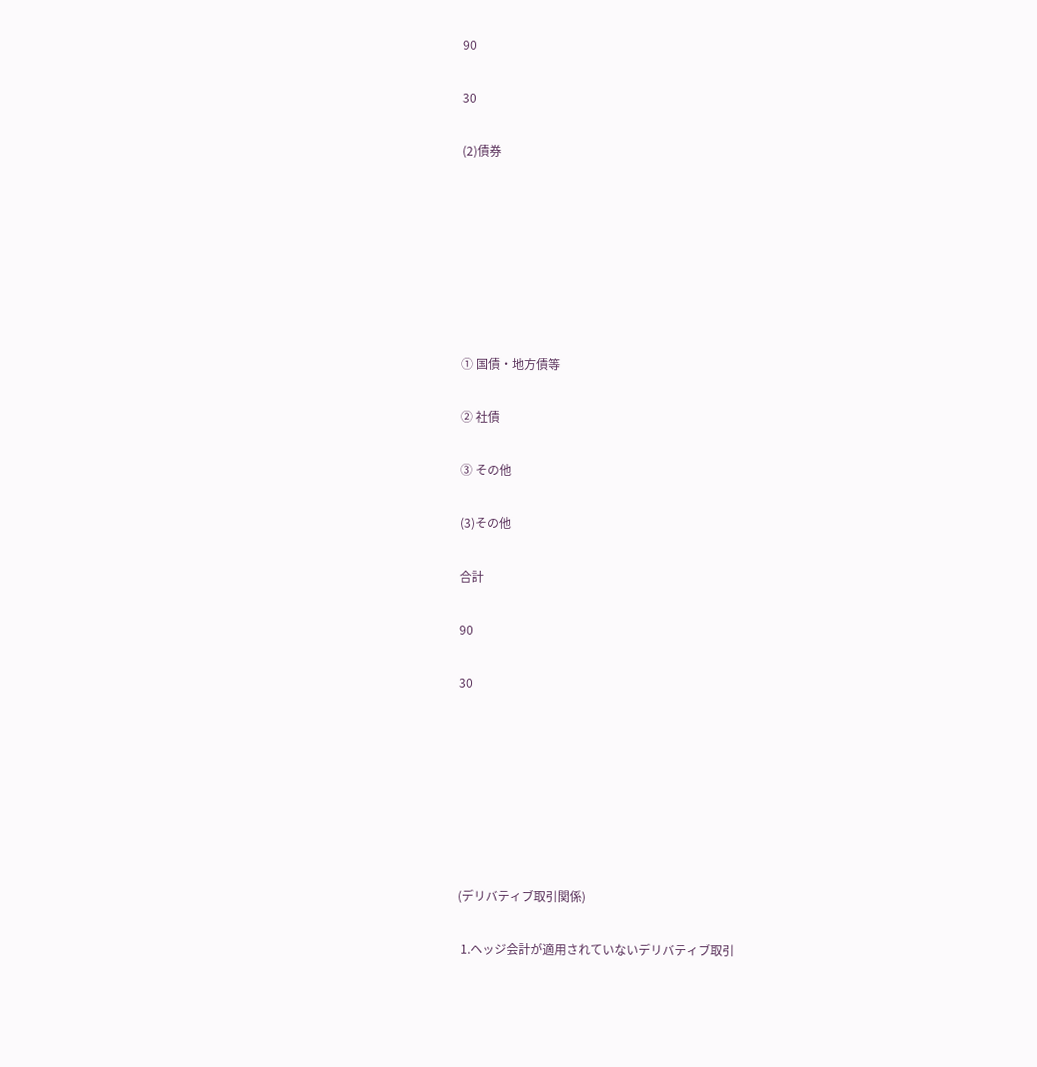90

30

(2)債券







① 国債・地方債等

② 社債

③ その他

(3)その他

合計

90

30







(デリバティブ取引関係)

 1.ヘッジ会計が適用されていないデリバティブ取引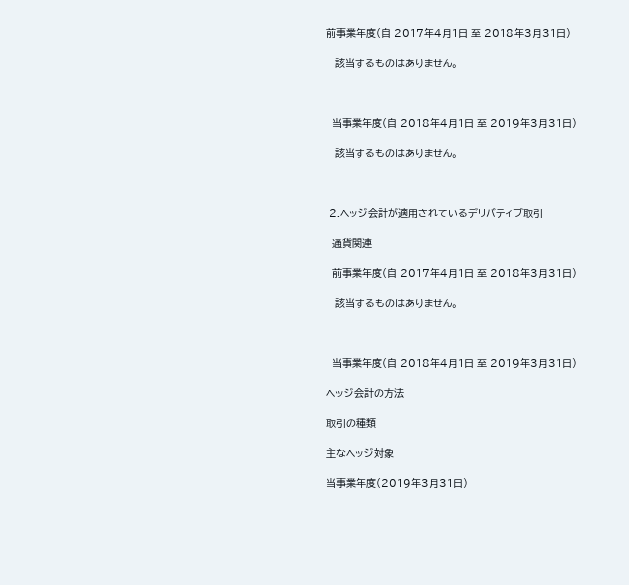前事業年度(自 2017年4月1日 至 2018年3月31日)

   該当するものはありません。



  当事業年度(自 2018年4月1日 至 2019年3月31日)

   該当するものはありません。



 2.ヘッジ会計が適用されているデリバティブ取引

  通貨関連

  前事業年度(自 2017年4月1日 至 2018年3月31日)

   該当するものはありません。



  当事業年度(自 2018年4月1日 至 2019年3月31日)

ヘッジ会計の方法

取引の種類

主なヘッジ対象

当事業年度(2019年3月31日)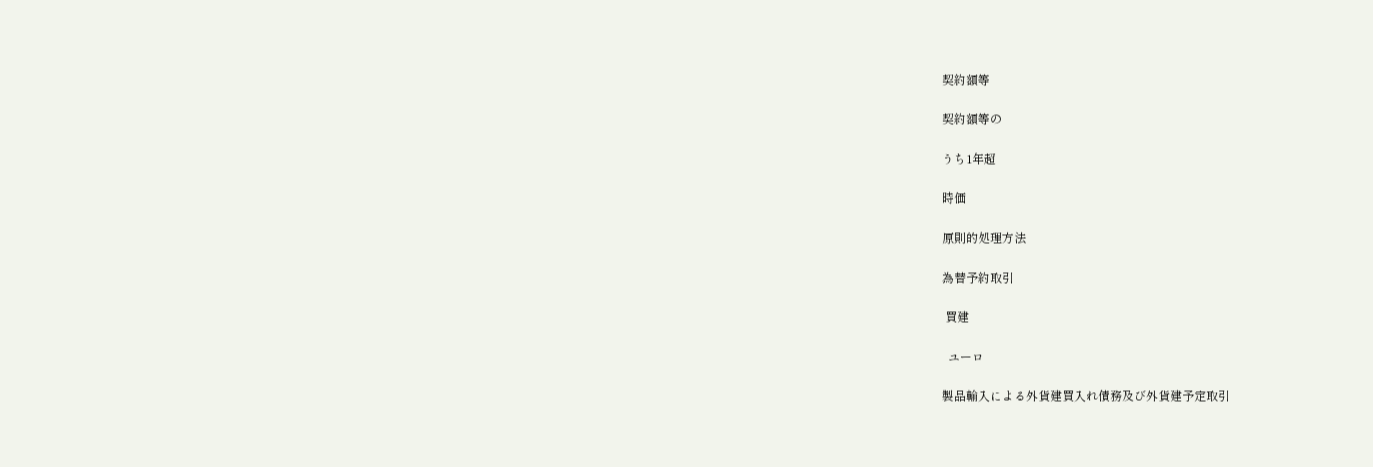契約額等

契約額等の

うち1年超

時価

原則的処理方法

為替予約取引

 買建

  ユーロ

製品輸入による外貨建買入れ債務及び外貨建予定取引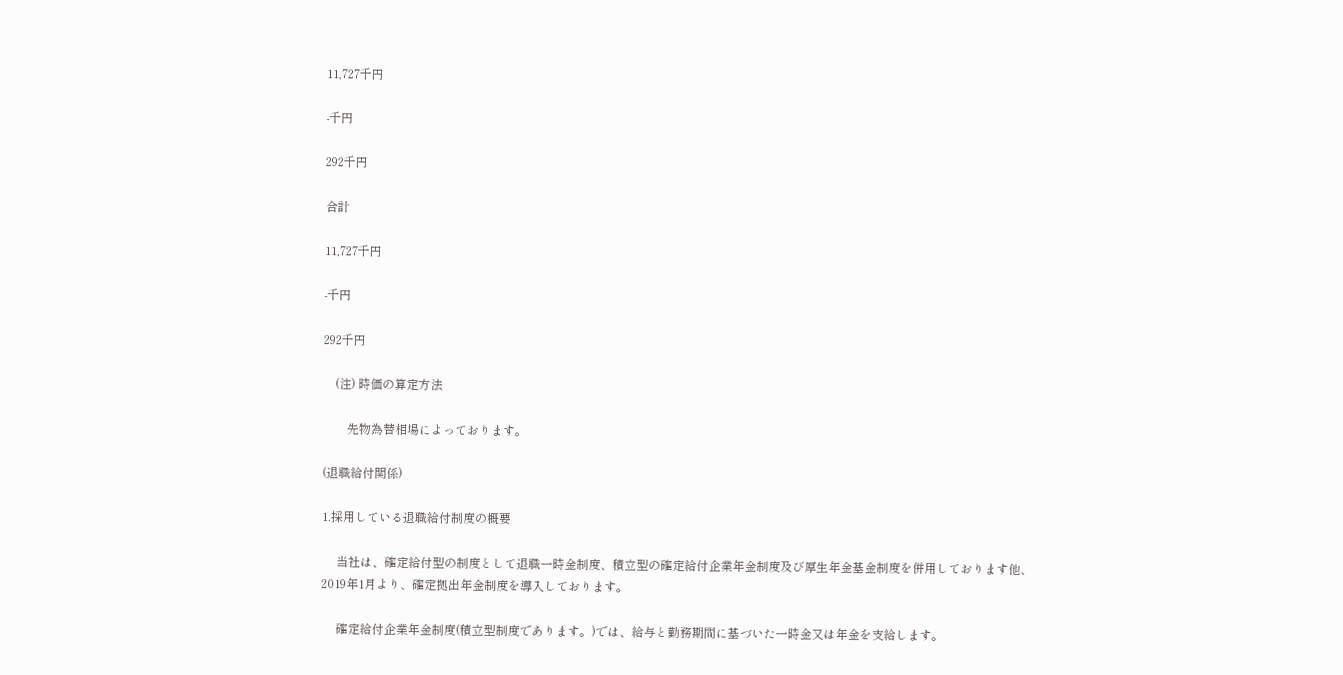11,727千円

-千円

292千円

合計

11,727千円

-千円

292千円

    (注) 時価の算定方法

        先物為替相場によっております。

(退職給付関係)

1.採用している退職給付制度の概要

     当社は、確定給付型の制度として退職一時金制度、積立型の確定給付企業年金制度及び厚生年金基金制度を併用しております他、2019年1月より、確定拠出年金制度を導入しております。

     確定給付企業年金制度(積立型制度であります。)では、給与と勤務期間に基づいた一時金又は年金を支給します。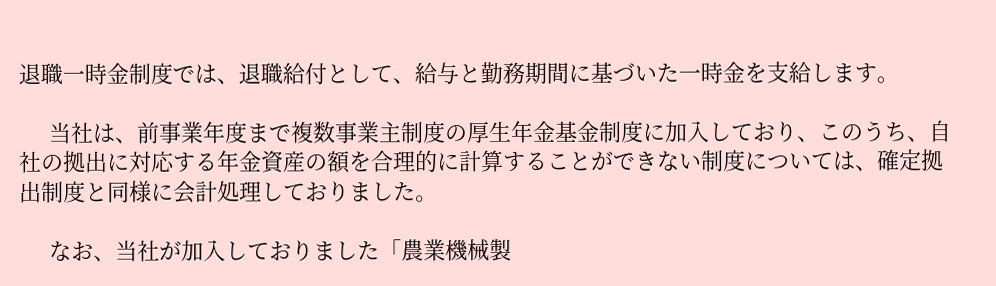退職一時金制度では、退職給付として、給与と勤務期間に基づいた一時金を支給します。

     当社は、前事業年度まで複数事業主制度の厚生年金基金制度に加入しており、このうち、自社の拠出に対応する年金資産の額を合理的に計算することができない制度については、確定拠出制度と同様に会計処理しておりました。

     なお、当社が加入しておりました「農業機械製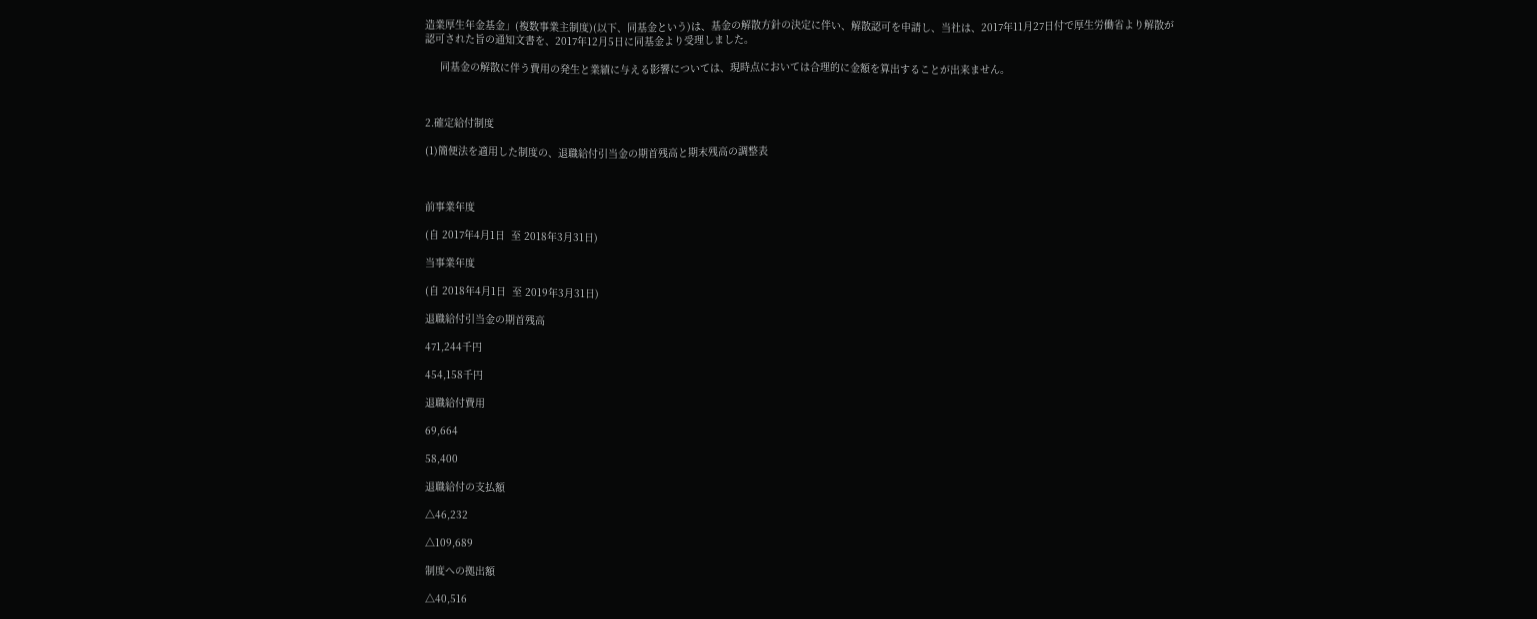造業厚生年金基金」(複数事業主制度)(以下、同基金という)は、基金の解散方針の決定に伴い、解散認可を申請し、当社は、2017年11月27日付で厚生労働省より解散が認可された旨の通知文書を、2017年12月5日に同基金より受理しました。

     同基金の解散に伴う費用の発生と業績に与える影響については、現時点においては合理的に金額を算出することが出来ません。



2.確定給付制度

(1)簡便法を適用した制度の、退職給付引当金の期首残高と期末残高の調整表



前事業年度

(自 2017年4月1日  至 2018年3月31日)

当事業年度

(自 2018年4月1日  至 2019年3月31日)

退職給付引当金の期首残高

471,244千円

454,158千円

退職給付費用

69,664

58,400

退職給付の支払額

△46,232

△109,689

制度への拠出額

△40,516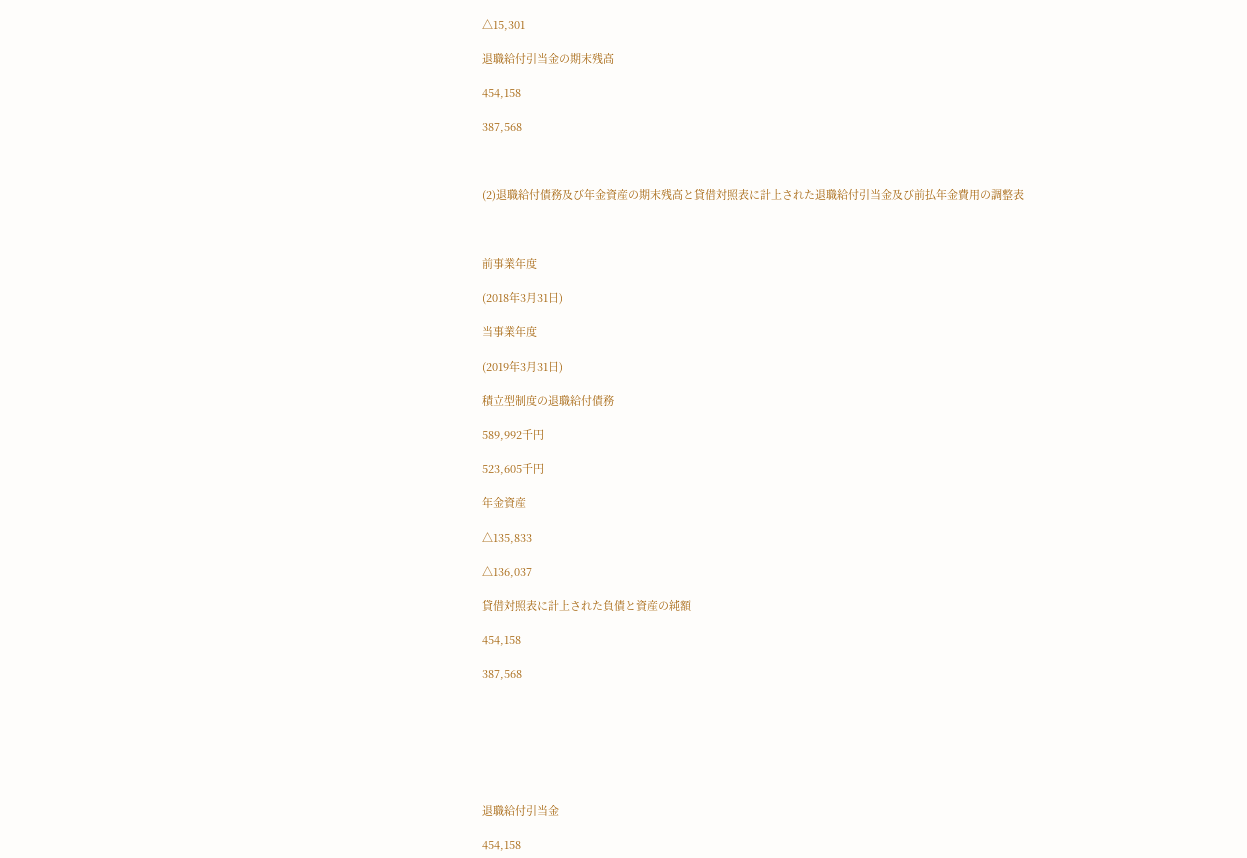△15,301

退職給付引当金の期末残高

454,158

387,568



(2)退職給付債務及び年金資産の期末残高と貸借対照表に計上された退職給付引当金及び前払年金費用の調整表



前事業年度

(2018年3月31日)

当事業年度

(2019年3月31日)

積立型制度の退職給付債務

589,992千円

523,605千円

年金資産

△135,833

△136,037

貸借対照表に計上された負債と資産の純額

454,158

387,568







退職給付引当金

454,158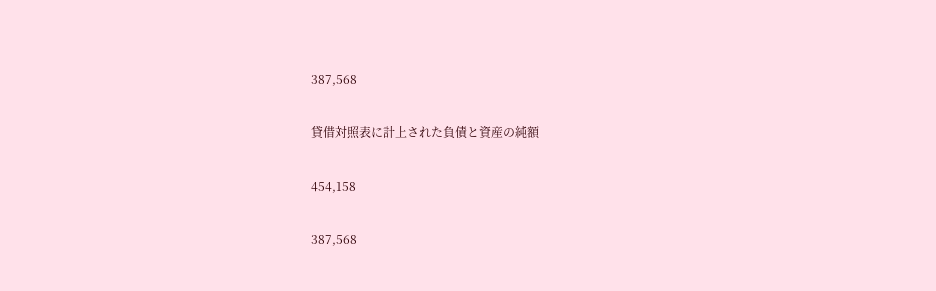387,568

貸借対照表に計上された負債と資産の純額

454,158

387,568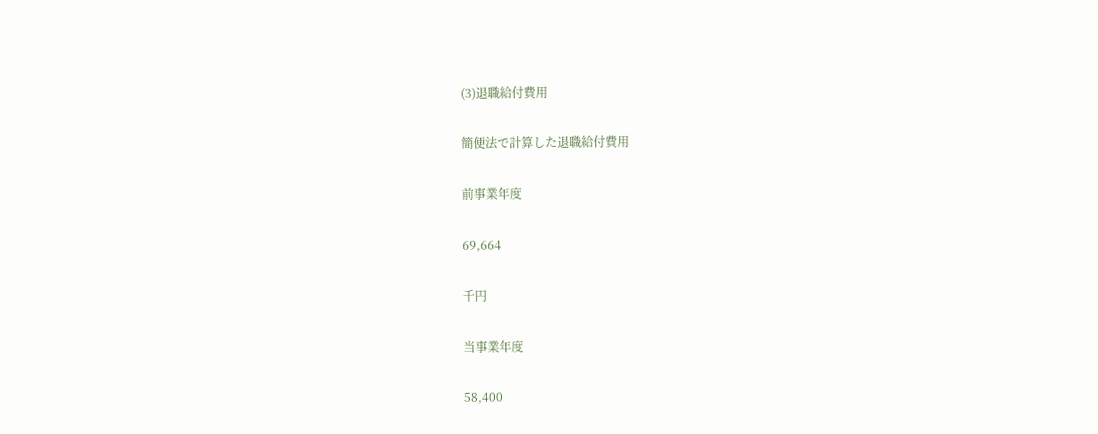(3)退職給付費用

簡便法で計算した退職給付費用

前事業年度

69,664

千円

当事業年度

58,400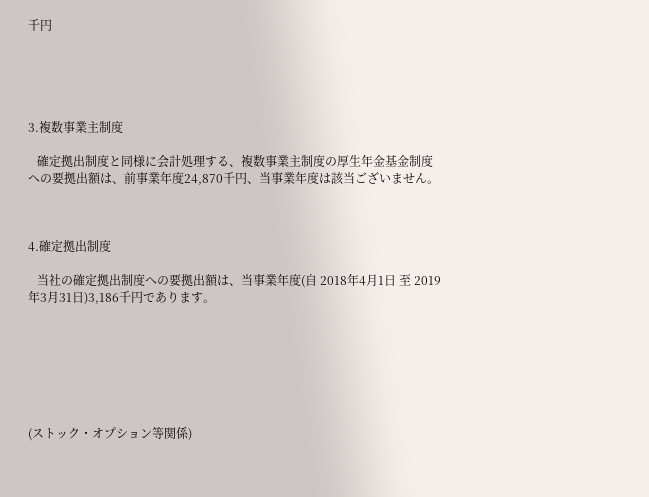千円





3.複数事業主制度

   確定拠出制度と同様に会計処理する、複数事業主制度の厚生年金基金制度への要拠出額は、前事業年度24,870千円、当事業年度は該当ございません。



4.確定拠出制度

   当社の確定拠出制度への要拠出額は、当事業年度(自 2018年4月1日 至 2019年3月31日)3,186千円であります。







(ストック・オプション等関係)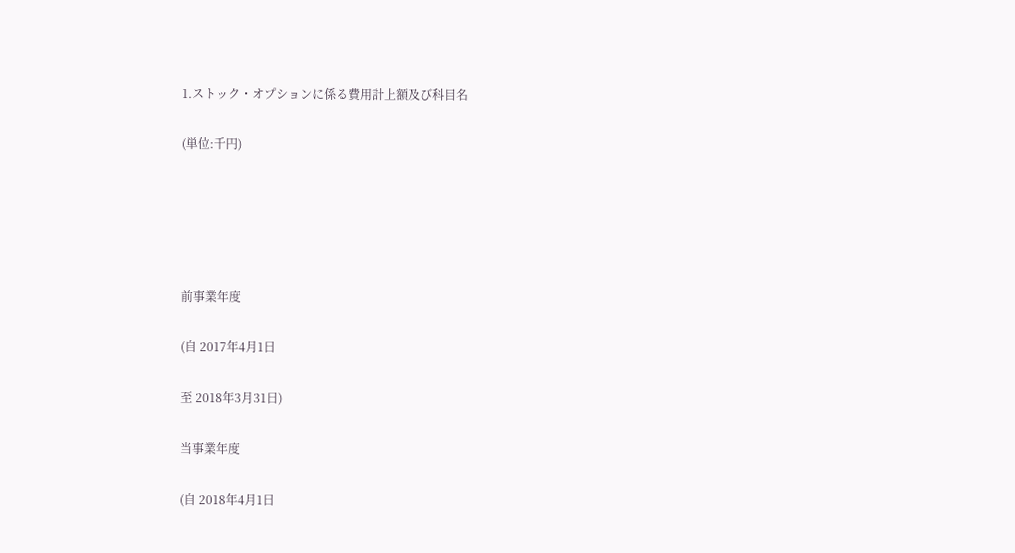1.ストック・オプションに係る費用計上額及び科目名

(単位:千円)





前事業年度

(自 2017年4月1日

至 2018年3月31日)

当事業年度

(自 2018年4月1日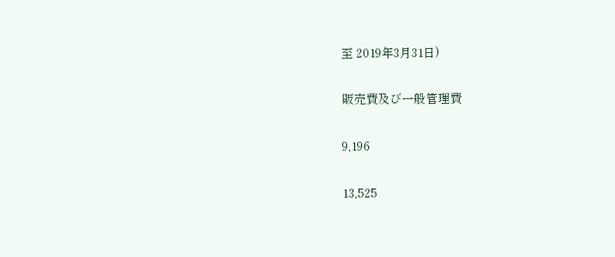至 2019年3月31日)

販売費及び一般管理費

9,196

13,525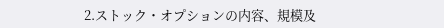2.ストック・オプションの内容、規模及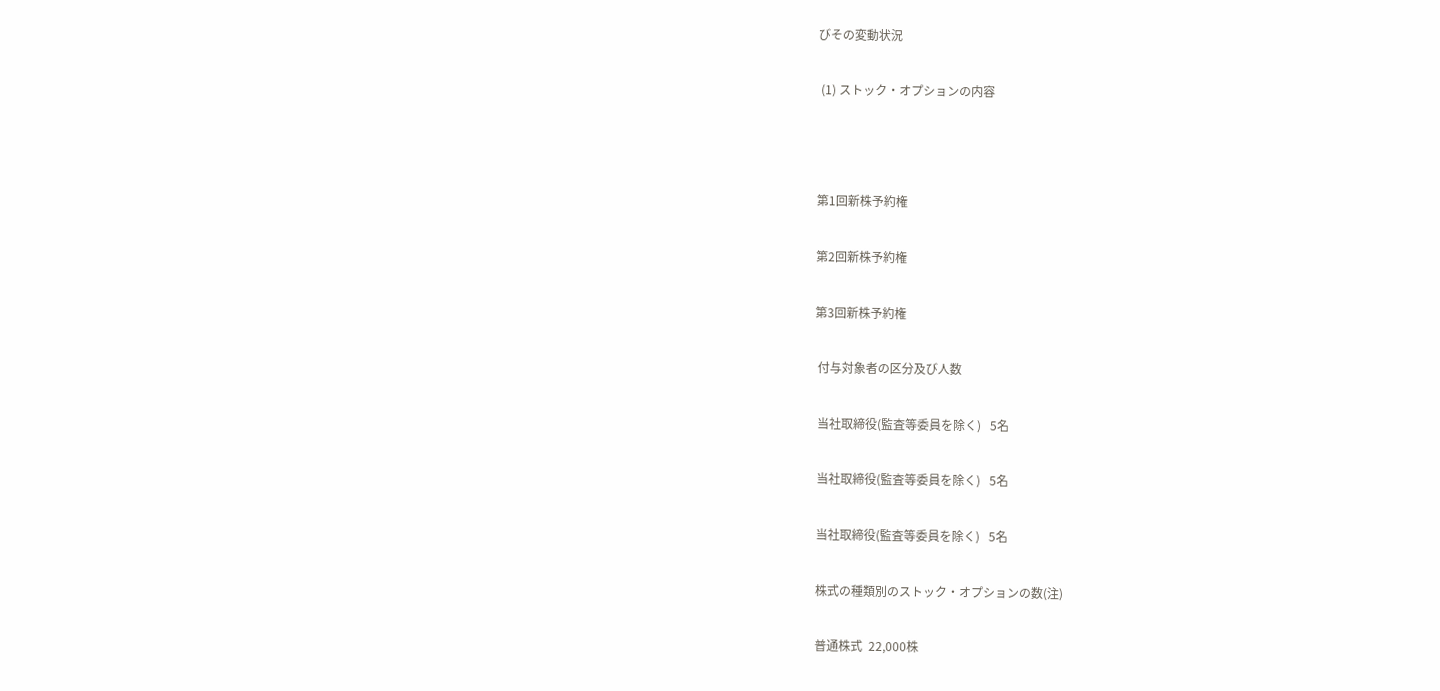びその変動状況

 (1) ストック・オプションの内容



第1回新株予約権

第2回新株予約権

第3回新株予約権

 付与対象者の区分及び人数

 当社取締役(監査等委員を除く)   5名

 当社取締役(監査等委員を除く)   5名

 当社取締役(監査等委員を除く)   5名

 株式の種類別のストック・オプションの数(注)

 普通株式  22,000株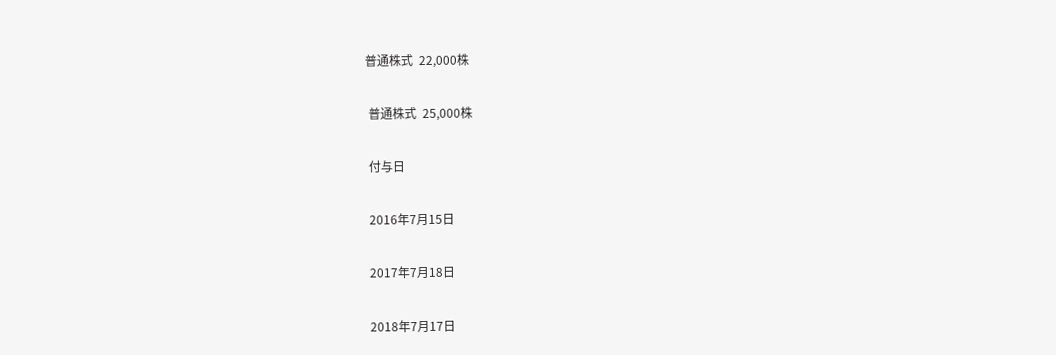普通株式  22,000株

 普通株式  25,000株

 付与日

 2016年7月15日

 2017年7月18日

 2018年7月17日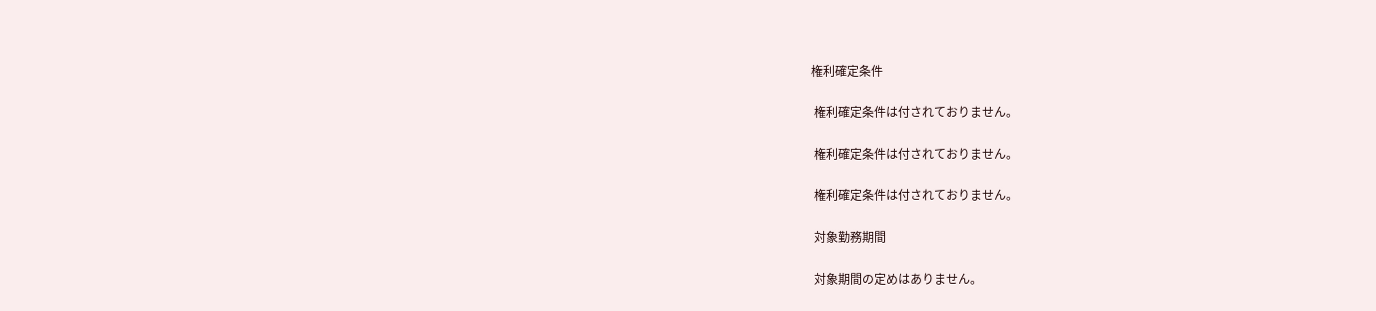権利確定条件

 権利確定条件は付されておりません。

 権利確定条件は付されておりません。

 権利確定条件は付されておりません。

 対象勤務期間

 対象期間の定めはありません。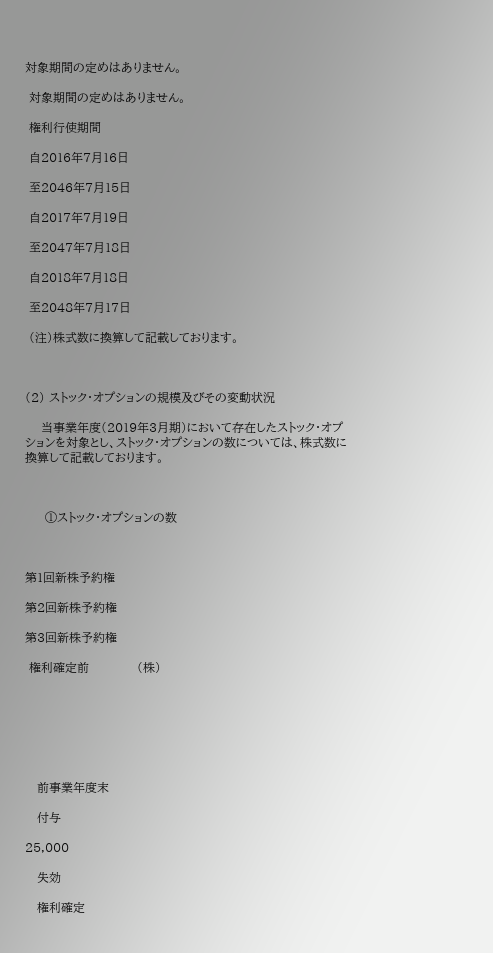対象期間の定めはありません。

 対象期間の定めはありません。

 権利行使期間

 自2016年7月16日

 至2046年7月15日

 自2017年7月19日

 至2047年7月18日

 自2018年7月18日

 至2048年7月17日

 (注)株式数に換算して記載しております。



(2) ストック・オプションの規模及びその変動状況

    当事業年度(2019年3月期)において存在したストック・オプションを対象とし、ストック・オプションの数については、株式数に換算して記載しております。



     ①ストック・オプションの数



第1回新株予約権

第2回新株予約権

第3回新株予約権

 権利確定前            (株)







   前事業年度末

   付与

25,000

   失効

   権利確定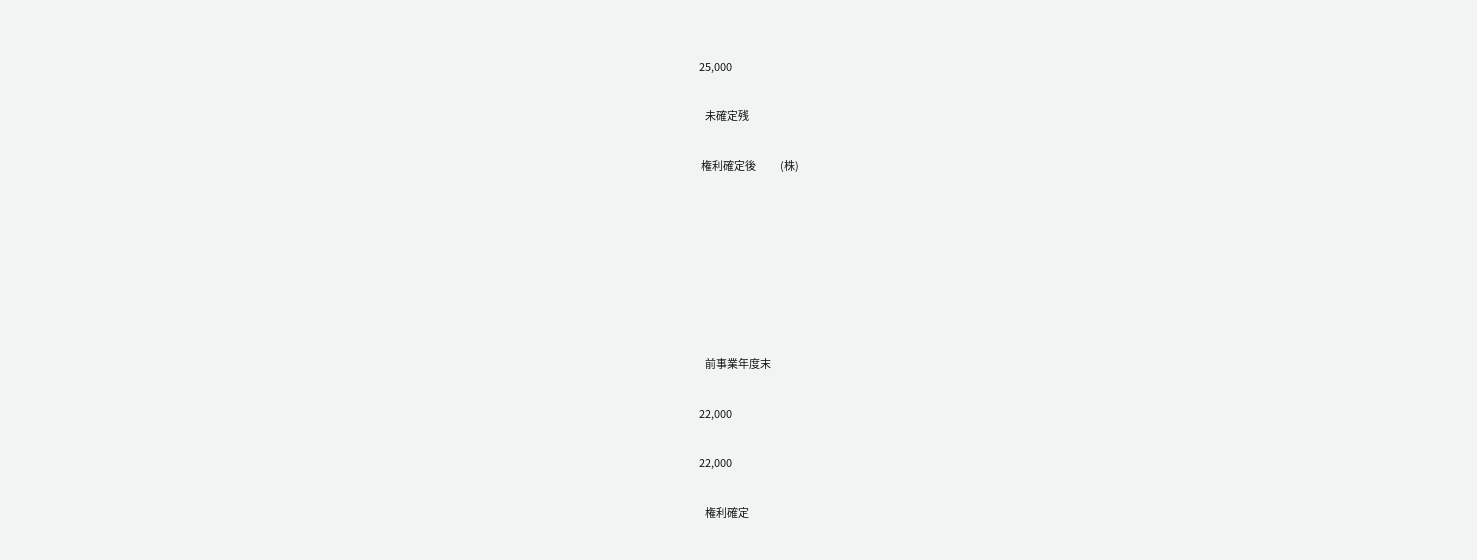25,000

   未確定残

 権利確定後            (株)







   前事業年度末

22,000

22,000

   権利確定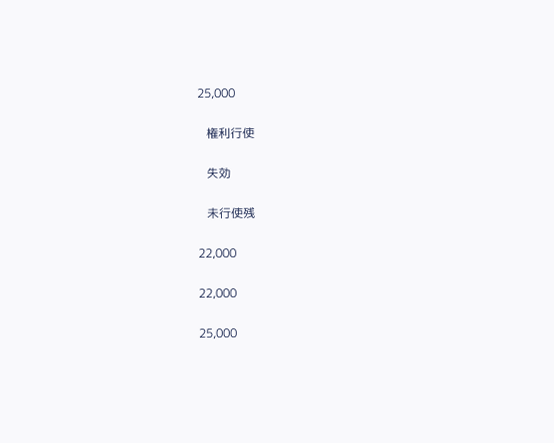25,000

   権利行使

   失効

   未行使残

22,000

22,000

25,000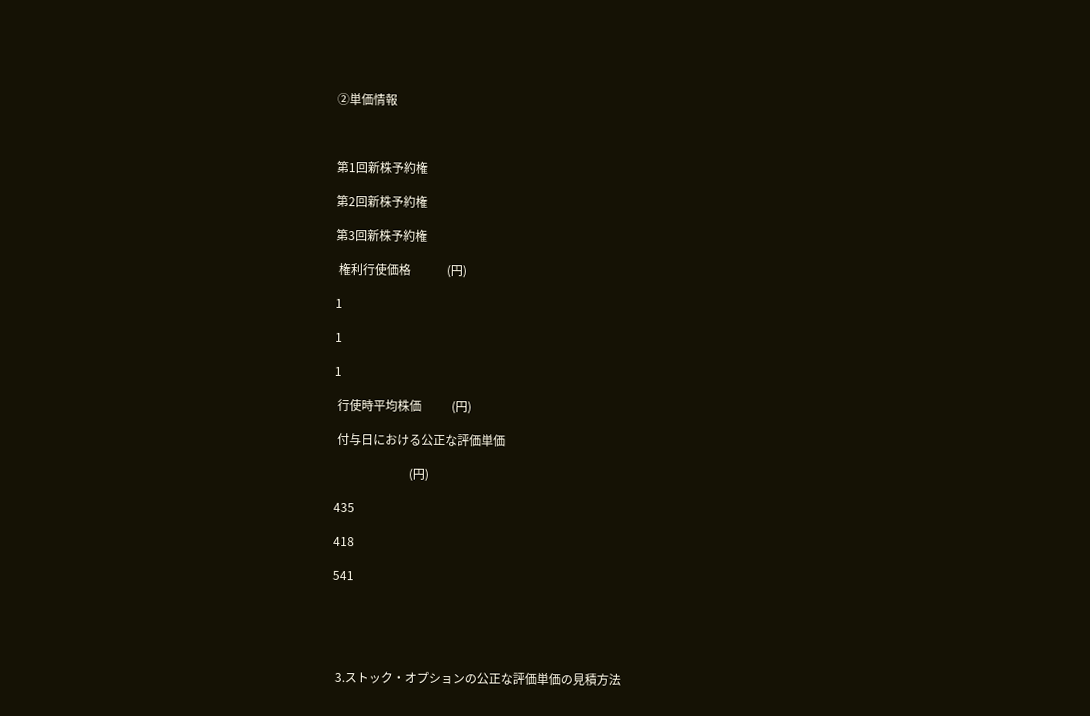②単価情報



第1回新株予約権

第2回新株予約権

第3回新株予約権

 権利行使価格            (円)

1

1

1

 行使時平均株価          (円)

 付与日における公正な評価単価

                         (円)

435

418

541





 3.ストック・オプションの公正な評価単価の見積方法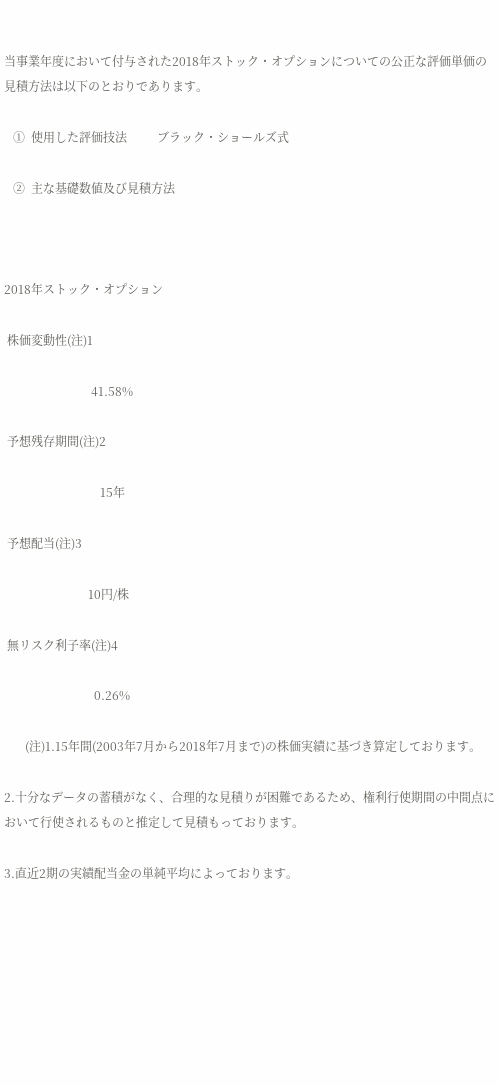当事業年度において付与された2018年ストック・オプションについての公正な評価単価の見積方法は以下のとおりであります。

   ①  使用した評価技法          ブラック・ショールズ式

   ②  主な基礎数値及び見積方法



2018年ストック・オプション

 株価変動性(注)1

                             41.58%

 予想残存期間(注)2

                                15年

 予想配当(注)3

                            10円/株

 無リスク利子率(注)4

                              0.26%

       (注)1.15年間(2003年7月から2018年7月まで)の株価実績に基づき算定しております。

2.十分なデータの蓄積がなく、合理的な見積りが困難であるため、権利行使期間の中間点において行使されるものと推定して見積もっております。

3.直近2期の実績配当金の単純平均によっております。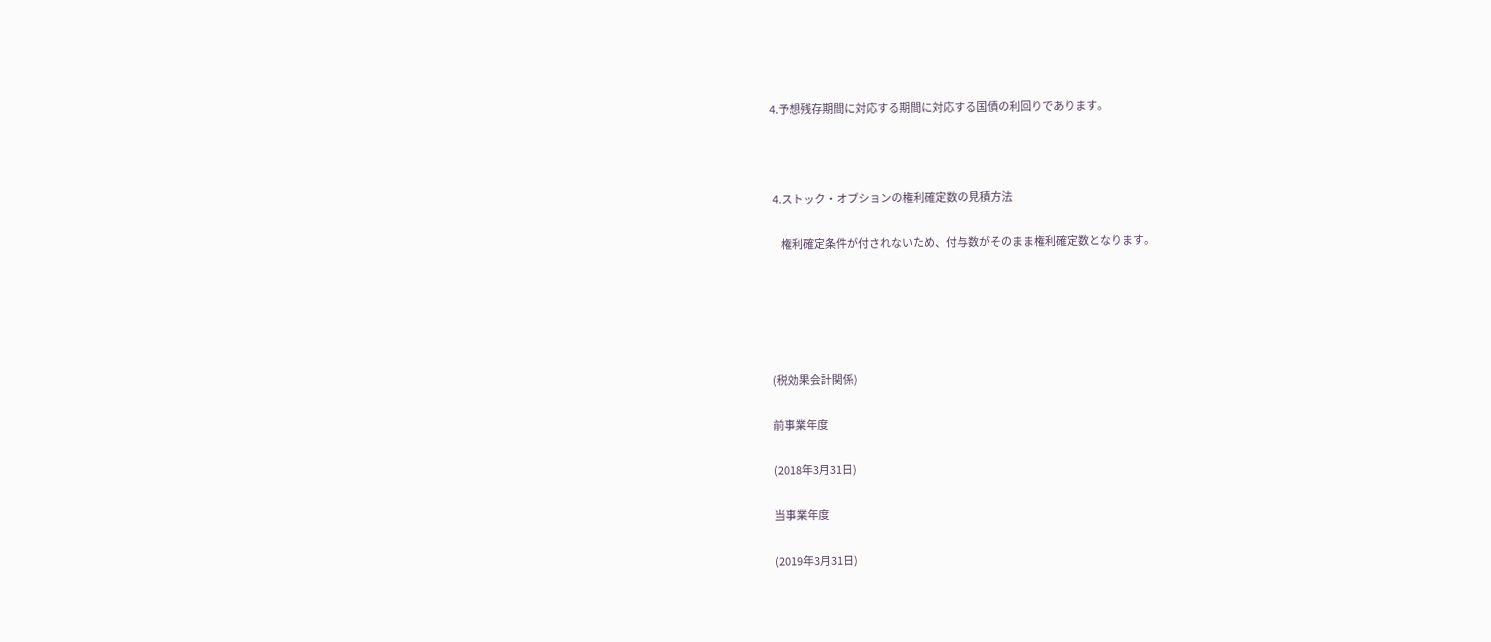4.予想残存期間に対応する期間に対応する国債の利回りであります。



 4.ストック・オプションの権利確定数の見積方法

     権利確定条件が付されないため、付与数がそのまま権利確定数となります。





(税効果会計関係)

前事業年度

(2018年3月31日)

当事業年度

(2019年3月31日)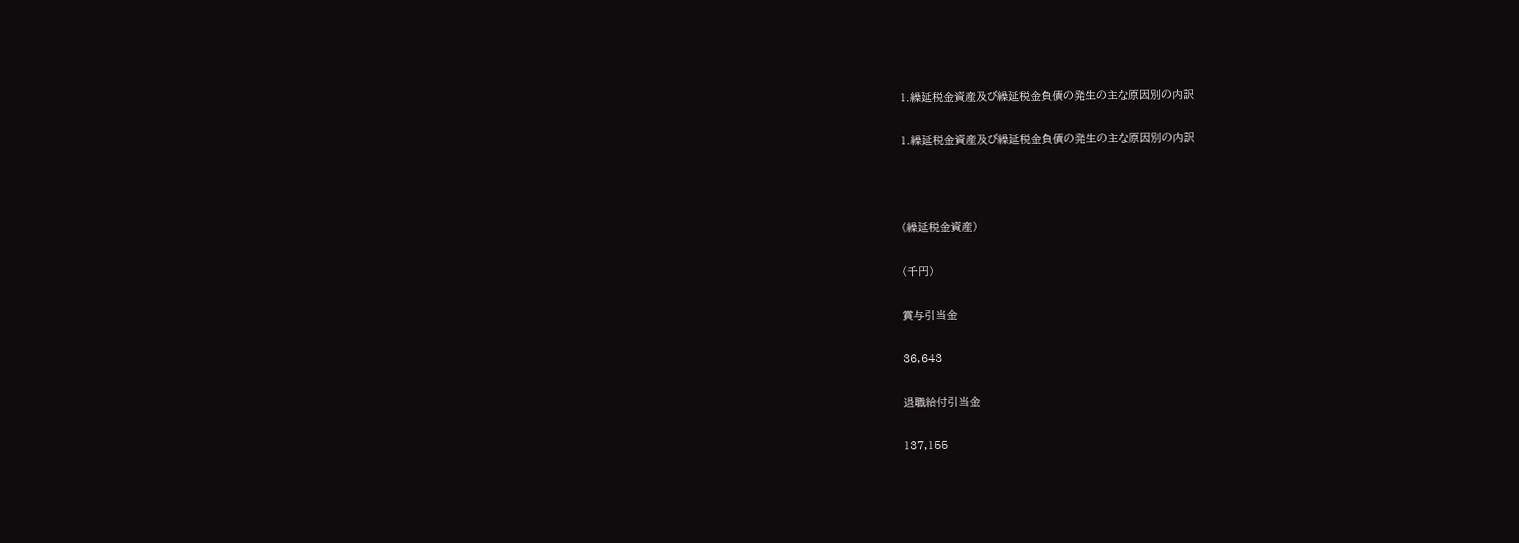1.繰延税金資産及び繰延税金負債の発生の主な原因別の内訳

1.繰延税金資産及び繰延税金負債の発生の主な原因別の内訳



(繰延税金資産)

(千円)

賞与引当金

36,643

退職給付引当金

137,155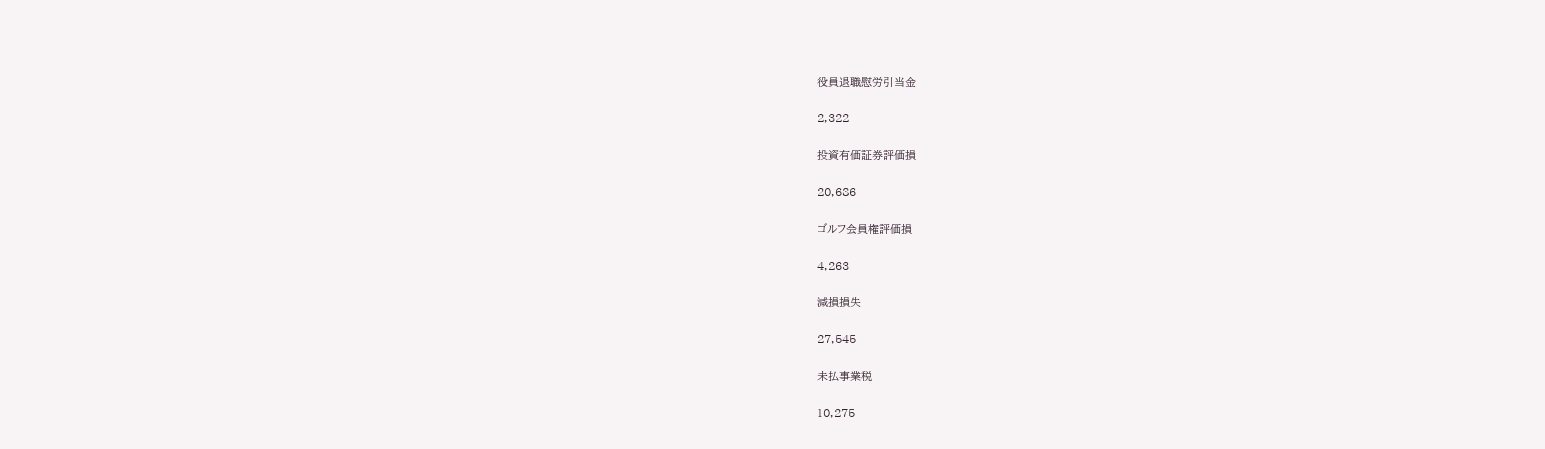役員退職慰労引当金

2,322

投資有価証券評価損

20,686

ゴルフ会員権評価損

4,263

減損損失

27,545

未払事業税

10,275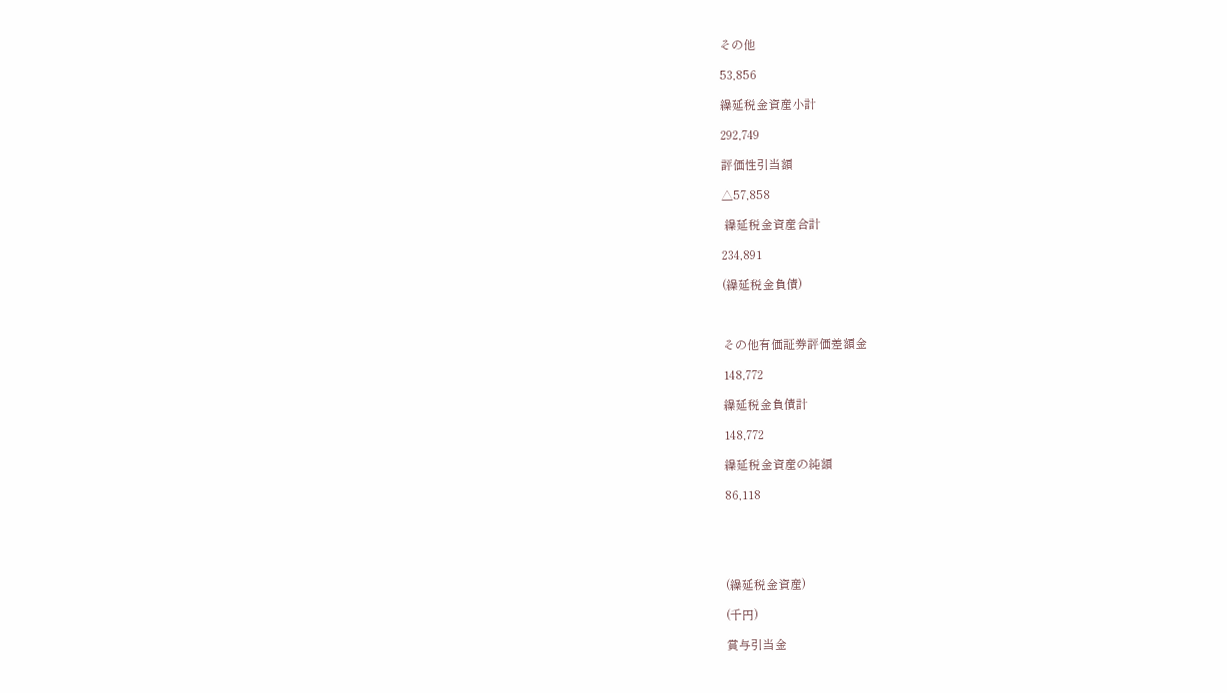その他

53,856

繰延税金資産小計

292,749

評価性引当額

△57,858

 繰延税金資産合計

234,891

(繰延税金負債)



その他有価証券評価差額金

148,772

繰延税金負債計

148,772

繰延税金資産の純額

86,118





(繰延税金資産)

(千円)

賞与引当金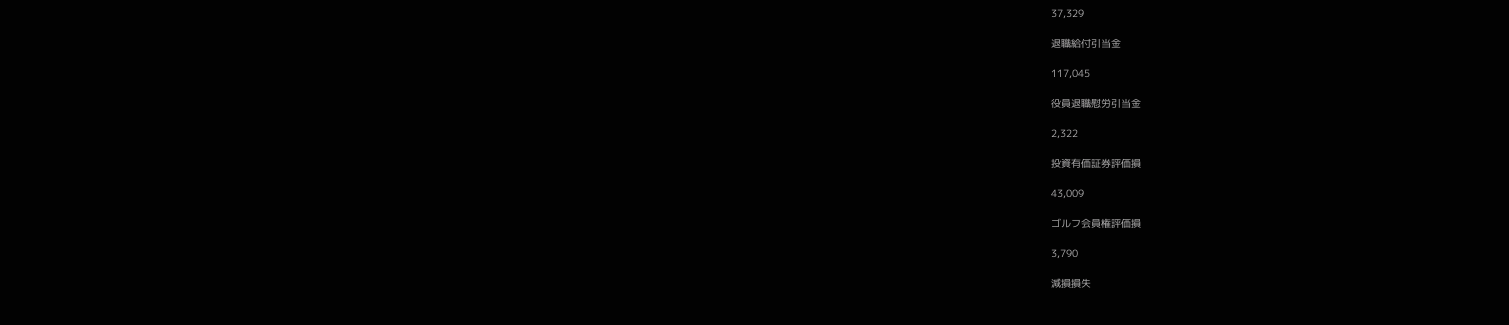37,329

退職給付引当金

117,045

役員退職慰労引当金

2,322

投資有価証券評価損

43,009

ゴルフ会員権評価損

3,790

減損損失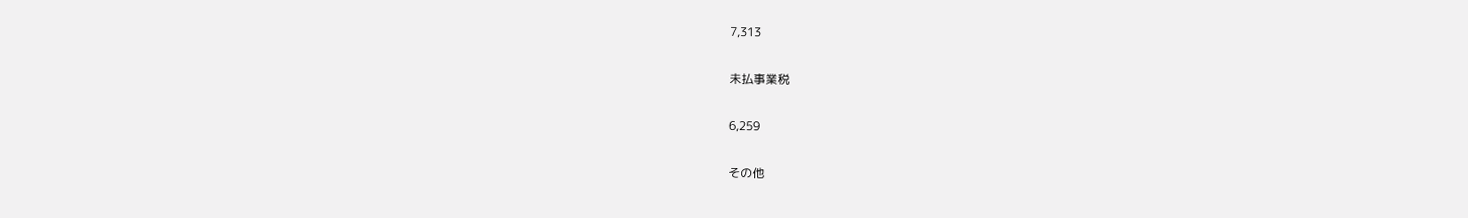7,313

未払事業税

6,259

その他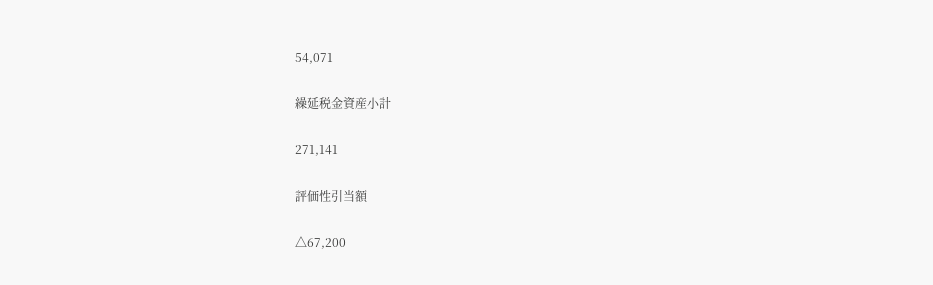54,071

繰延税金資産小計

271,141

評価性引当額

△67,200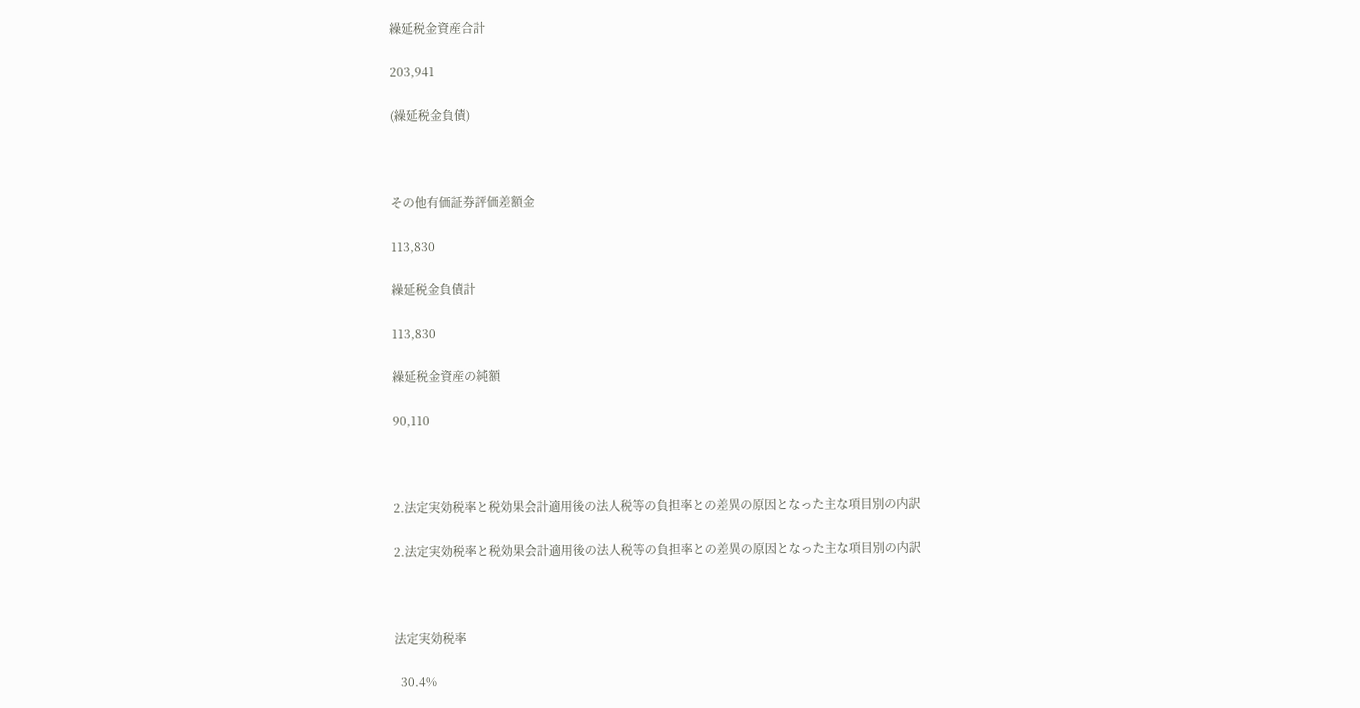繰延税金資産合計

203,941

(繰延税金負債)



その他有価証券評価差額金

113,830

繰延税金負債計

113,830

繰延税金資産の純額

90,110



2.法定実効税率と税効果会計適用後の法人税等の負担率との差異の原因となった主な項目別の内訳

2.法定実効税率と税効果会計適用後の法人税等の負担率との差異の原因となった主な項目別の内訳



法定実効税率

  30.4%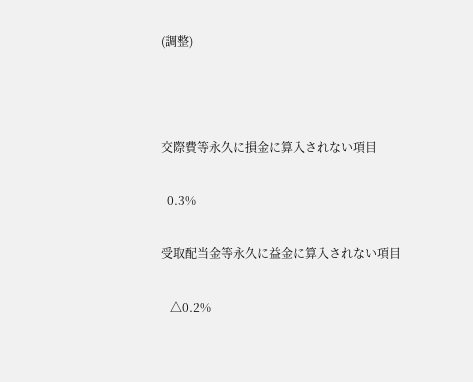(調整)



交際費等永久に損金に算入されない項目

  0.3%

受取配当金等永久に益金に算入されない項目

   △0.2%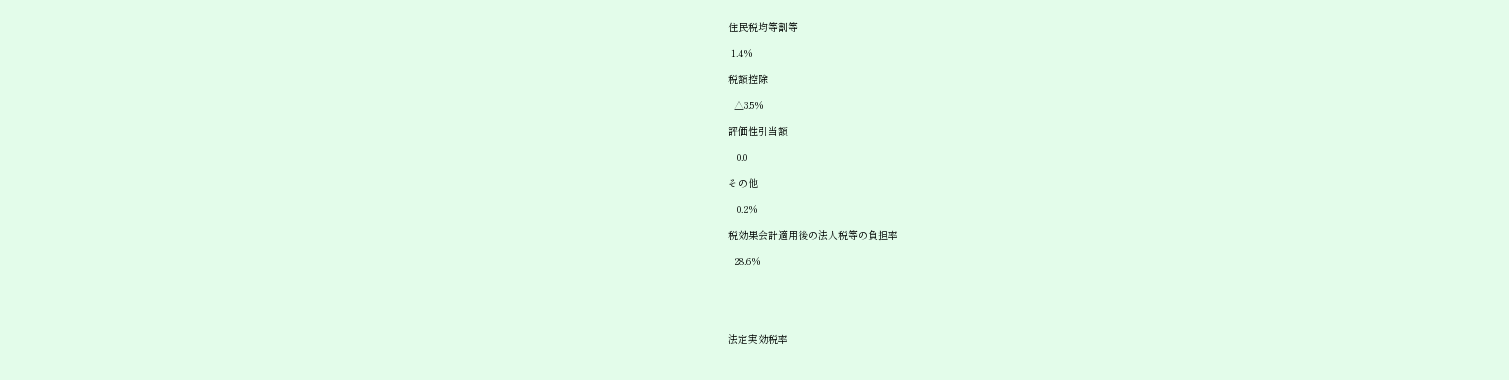住民税均等割等

 1.4%

税額控除

  △3.5%

評価性引当額

   0.0

その他

   0.2%

税効果会計適用後の法人税等の負担率

  28.6%





法定実効税率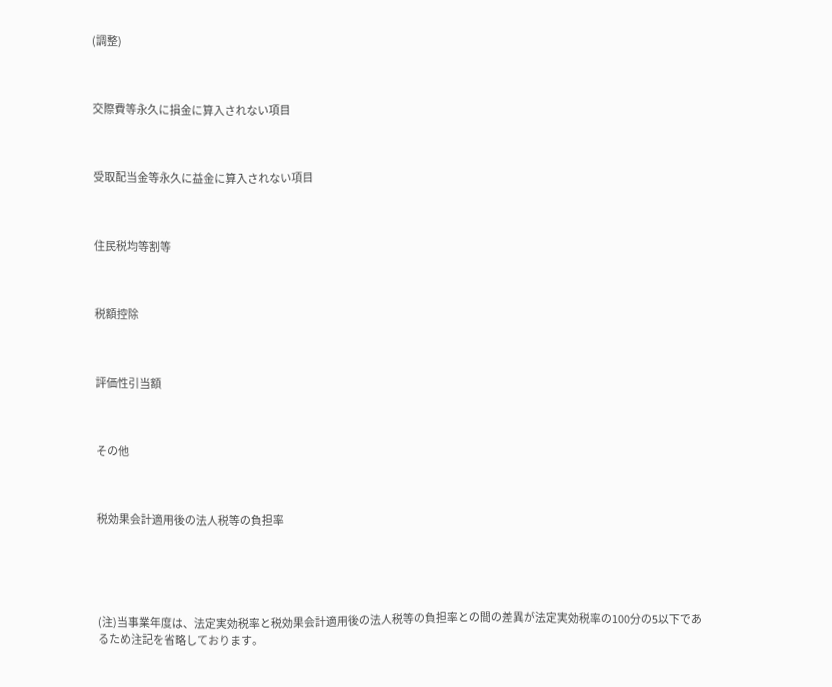(調整)



交際費等永久に損金に算入されない項目



受取配当金等永久に益金に算入されない項目



住民税均等割等



税額控除



評価性引当額



その他



税効果会計適用後の法人税等の負担率





(注)当事業年度は、法定実効税率と税効果会計適用後の法人税等の負担率との間の差異が法定実効税率の100分の5以下であるため注記を省略しております。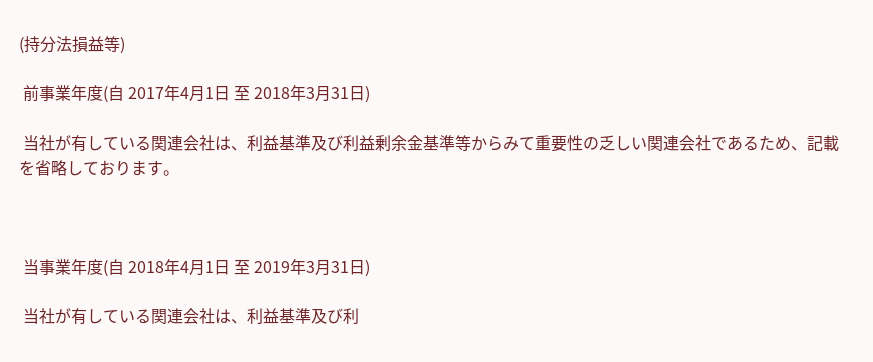(持分法損益等)

 前事業年度(自 2017年4月1日 至 2018年3月31日)

 当社が有している関連会社は、利益基準及び利益剰余金基準等からみて重要性の乏しい関連会社であるため、記載を省略しております。



 当事業年度(自 2018年4月1日 至 2019年3月31日)

 当社が有している関連会社は、利益基準及び利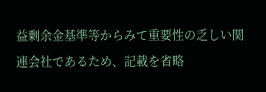益剰余金基準等からみて重要性の乏しい関連会社であるため、記載を省略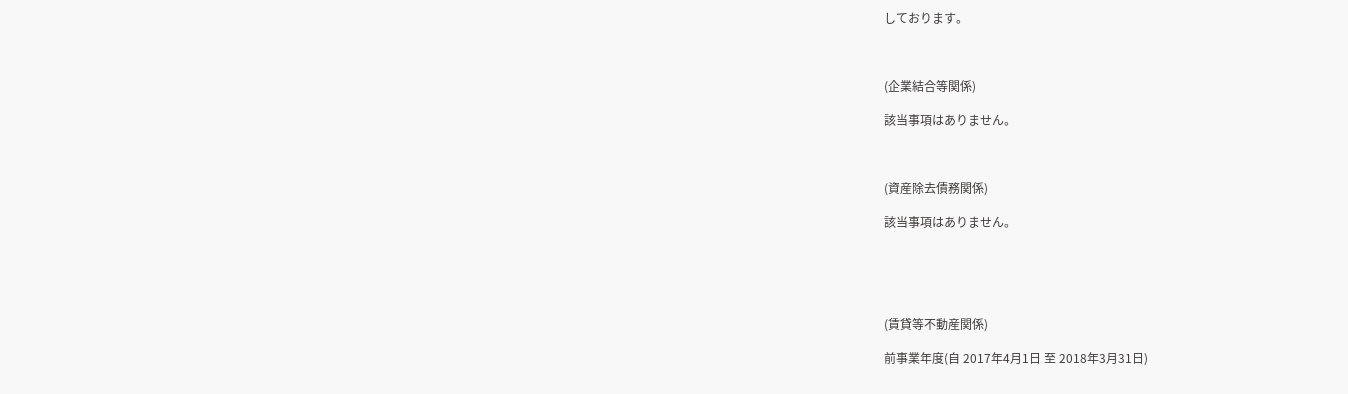しております。



(企業結合等関係)

該当事項はありません。



(資産除去債務関係)

該当事項はありません。





(賃貸等不動産関係)

前事業年度(自 2017年4月1日 至 2018年3月31日)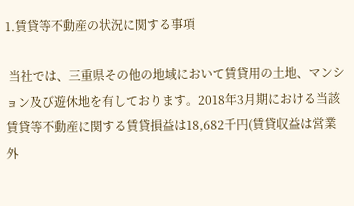1.賃貸等不動産の状況に関する事項

 当社では、三重県その他の地域において賃貸用の土地、マンション及び遊休地を有しております。2018年3月期における当該賃貸等不動産に関する賃貸損益は18,682千円(賃貸収益は営業外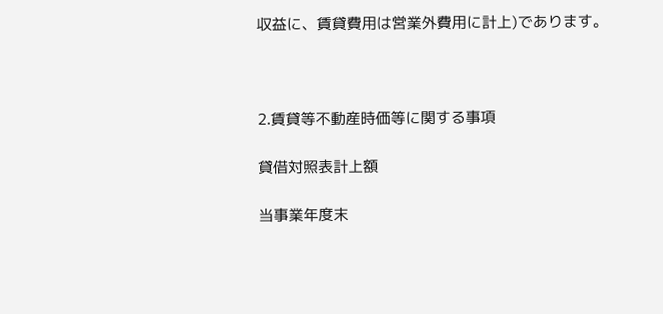収益に、賃貸費用は営業外費用に計上)であります。



2.賃貸等不動産時価等に関する事項

貸借対照表計上額

当事業年度末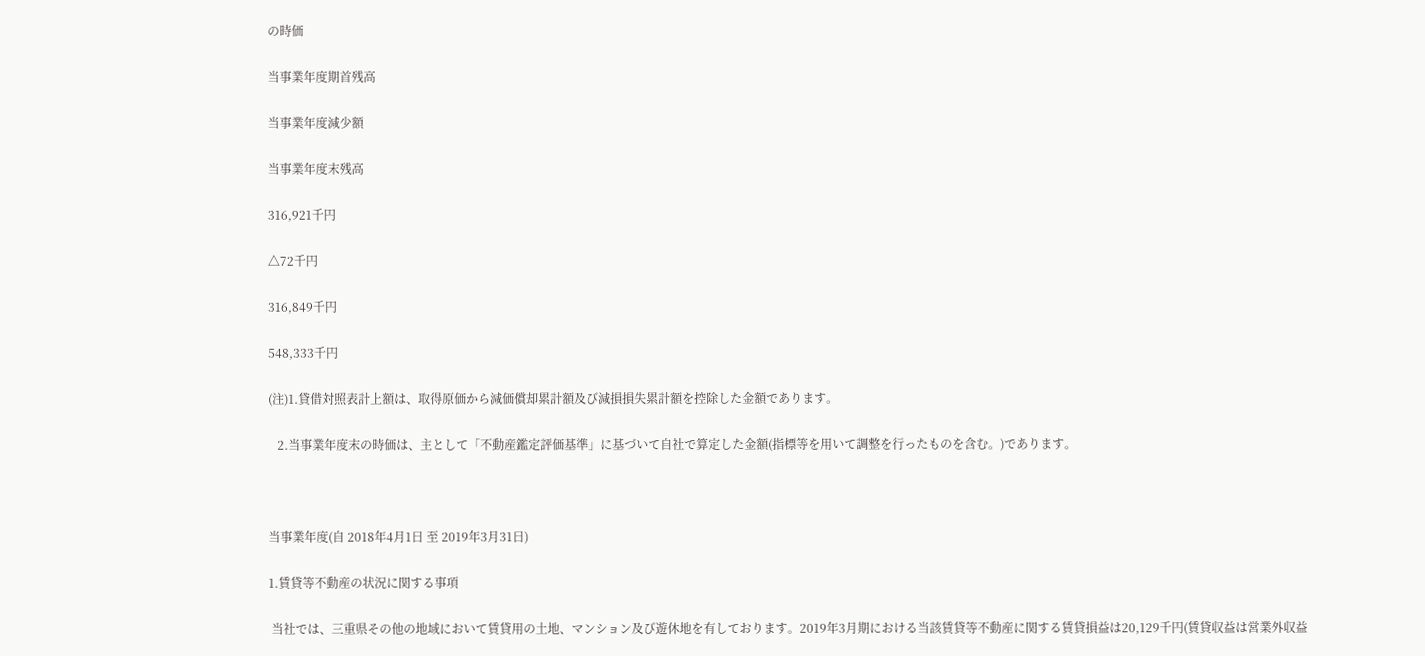の時価

当事業年度期首残高

当事業年度減少額

当事業年度末残高

316,921千円

△72千円

316,849千円

548,333千円

(注)1.貸借対照表計上額は、取得原価から減価償却累計額及び減損損失累計額を控除した金額であります。

   2.当事業年度末の時価は、主として「不動産鑑定評価基準」に基づいて自社で算定した金額(指標等を用いて調整を行ったものを含む。)であります。



当事業年度(自 2018年4月1日 至 2019年3月31日)

1.賃貸等不動産の状況に関する事項

 当社では、三重県その他の地域において賃貸用の土地、マンション及び遊休地を有しております。2019年3月期における当該賃貸等不動産に関する賃貸損益は20,129千円(賃貸収益は営業外収益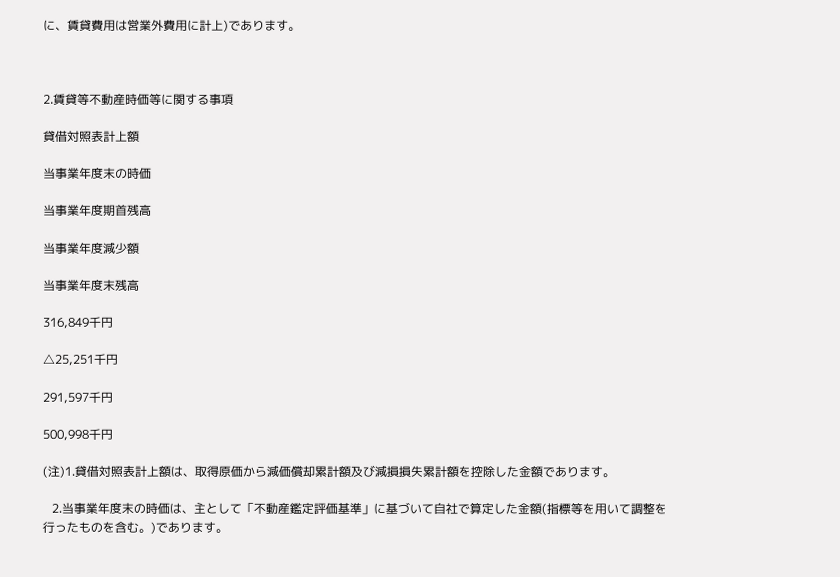に、賃貸費用は営業外費用に計上)であります。



2.賃貸等不動産時価等に関する事項

貸借対照表計上額

当事業年度末の時価

当事業年度期首残高

当事業年度減少額

当事業年度末残高

316,849千円

△25,251千円

291,597千円

500,998千円

(注)1.貸借対照表計上額は、取得原価から減価償却累計額及び減損損失累計額を控除した金額であります。

   2.当事業年度末の時価は、主として「不動産鑑定評価基準」に基づいて自社で算定した金額(指標等を用いて調整を行ったものを含む。)であります。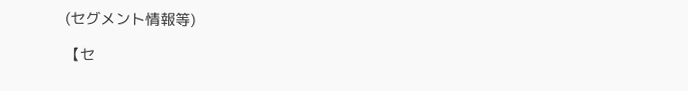(セグメント情報等)

【セ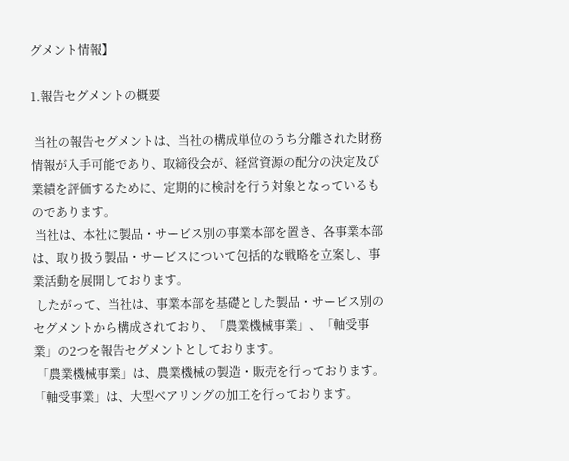グメント情報】

1.報告セグメントの概要

 当社の報告セグメントは、当社の構成単位のうち分離された財務情報が入手可能であり、取締役会が、経営資源の配分の決定及び業績を評価するために、定期的に検討を行う対象となっているものであります。
 当社は、本社に製品・サービス別の事業本部を置き、各事業本部は、取り扱う製品・サービスについて包括的な戦略を立案し、事業活動を展開しております。
 したがって、当社は、事業本部を基礎とした製品・サービス別のセグメントから構成されており、「農業機械事業」、「軸受事業」の2つを報告セグメントとしております。
 「農業機械事業」は、農業機械の製造・販売を行っております。「軸受事業」は、大型ベアリングの加工を行っております。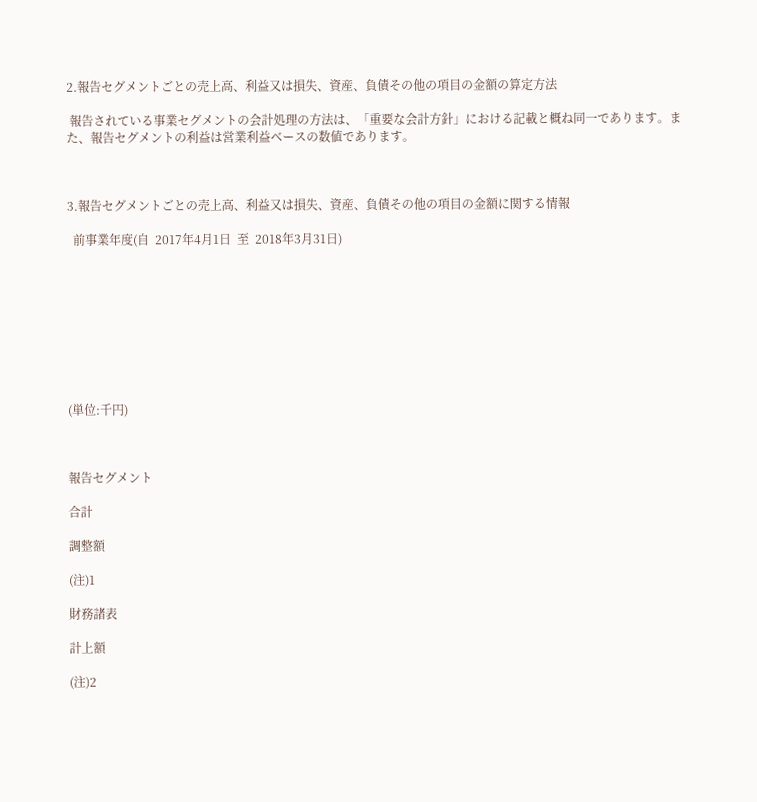2.報告セグメントごとの売上高、利益又は損失、資産、負債その他の項目の金額の算定方法

 報告されている事業セグメントの会計処理の方法は、「重要な会計方針」における記載と概ね同一であります。また、報告セグメントの利益は営業利益ベースの数値であります。



3.報告セグメントごとの売上高、利益又は損失、資産、負債その他の項目の金額に関する情報

  前事業年度(自  2017年4月1日  至  2018年3月31日)









(単位:千円)



報告セグメント

合計

調整額

(注)1

財務諸表

計上額

(注)2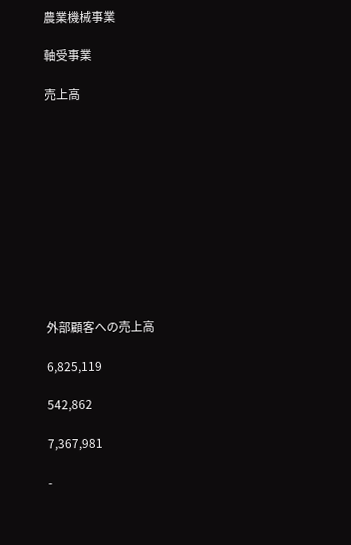農業機械事業

軸受事業

売上高











外部顧客への売上高

6,825,119

542,862

7,367,981

-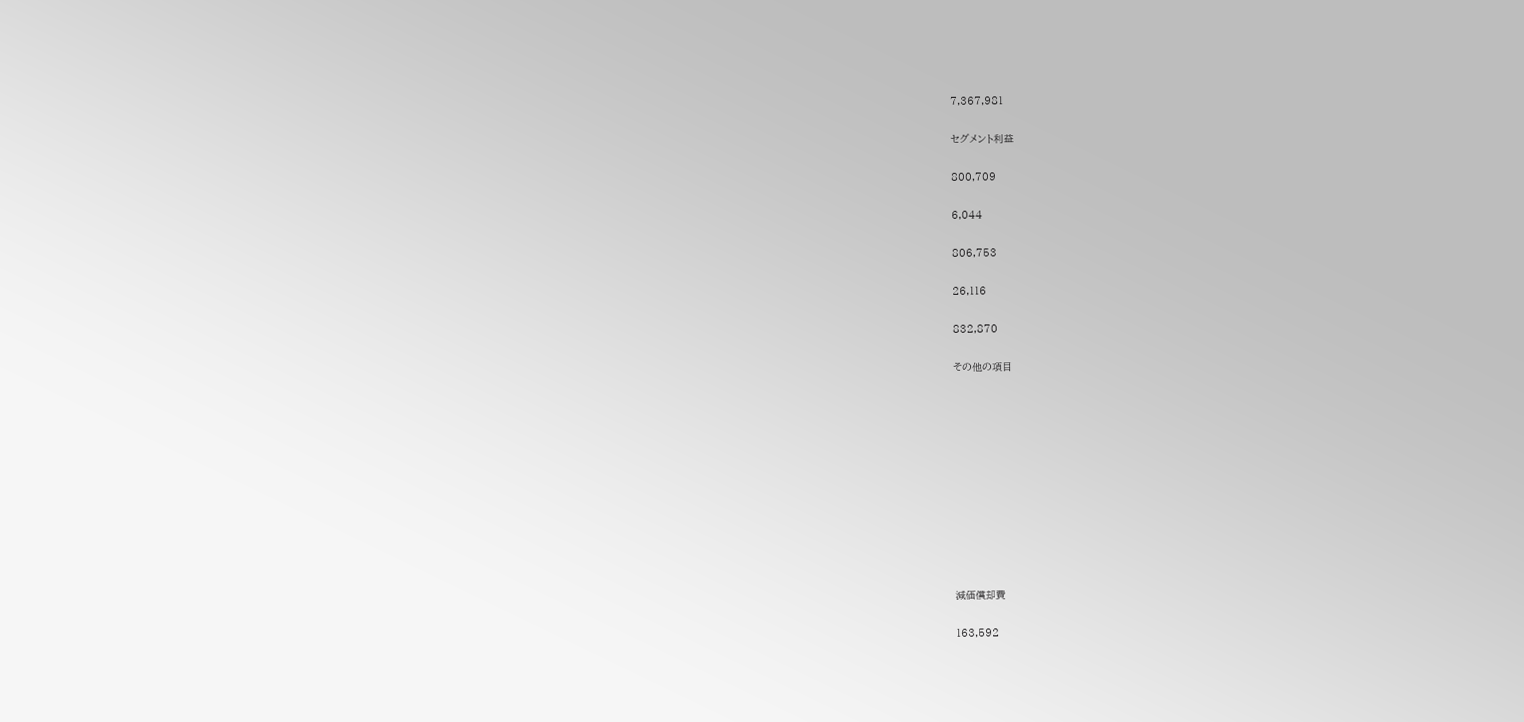7,367,981

セグメント利益

800,709

6,044

806,753

26,116

832,870

その他の項目











減価償却費

163,592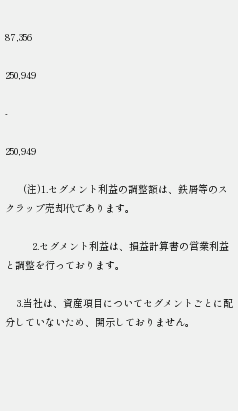87,356

250,949

-

250,949

      (注)1.セグメント利益の調整額は、鉄屑等のスクラップ売却代であります。

         2.セグメント利益は、損益計算書の営業利益と調整を行っております。

    3.当社は、資産項目についてセグメントごとに配分していないため、開示しておりません。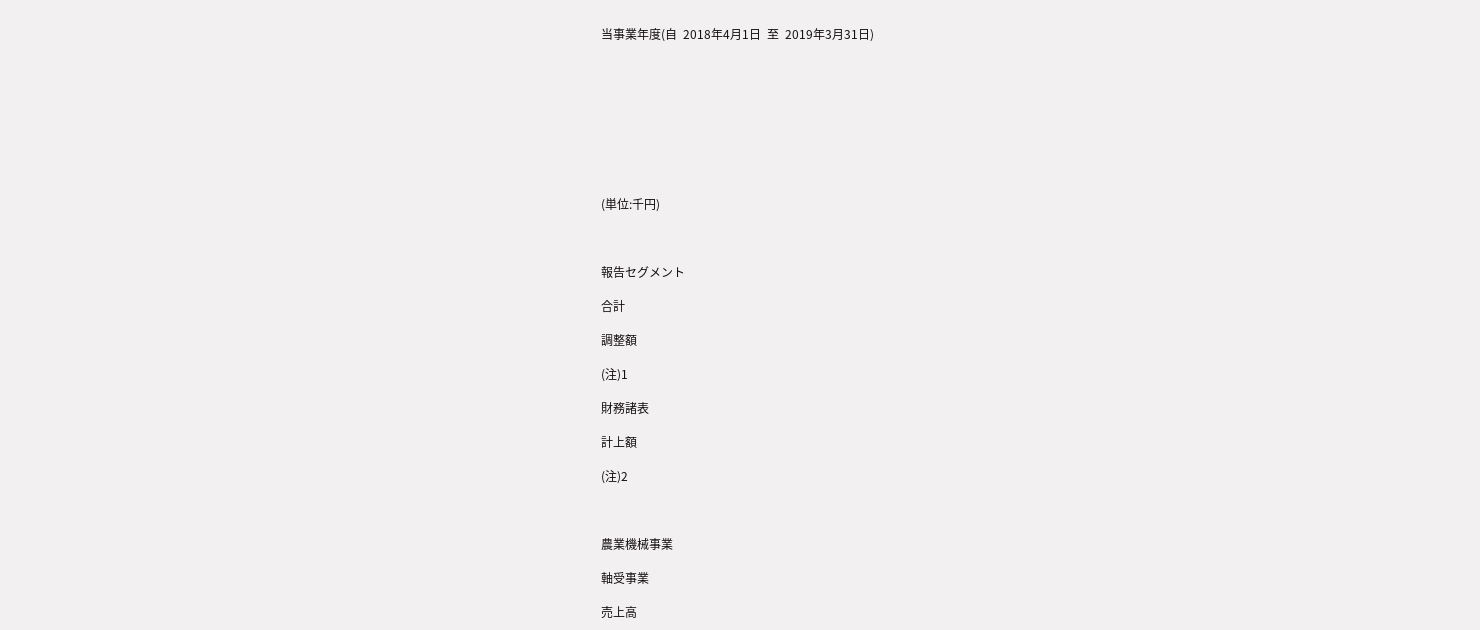当事業年度(自  2018年4月1日  至  2019年3月31日)









(単位:千円)



報告セグメント

合計

調整額

(注)1

財務諸表

計上額

(注)2



農業機械事業

軸受事業

売上高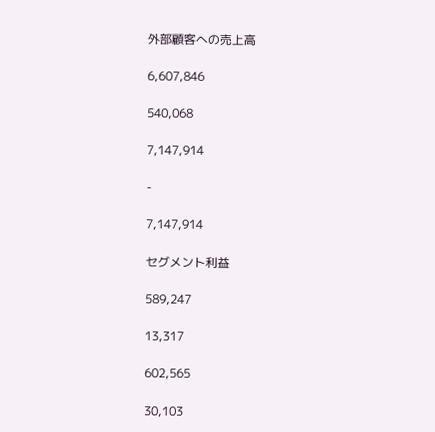外部顧客への売上高

6,607,846

540,068

7,147,914

-

7,147,914

セグメント利益

589,247

13,317

602,565

30,103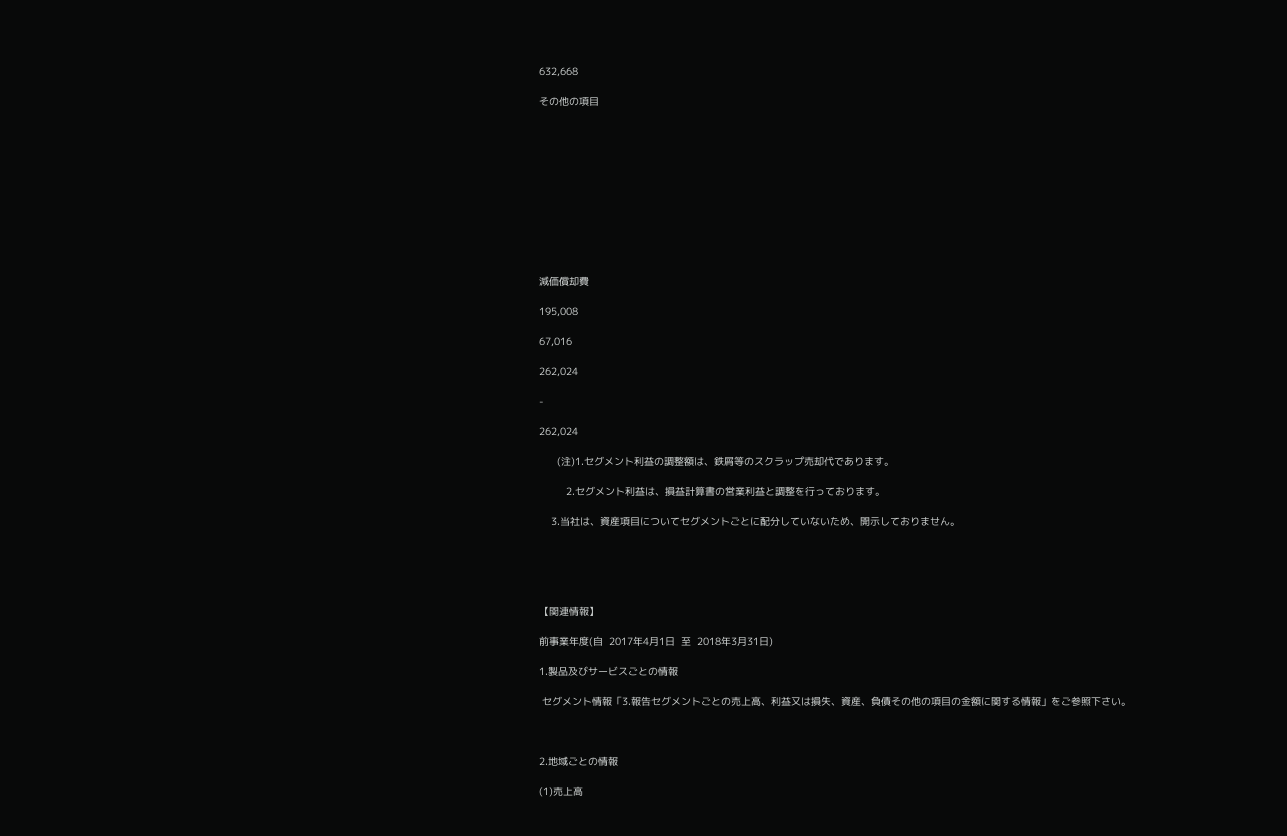632,668

その他の項目











減価償却費

195,008

67,016

262,024

-

262,024

      (注)1.セグメント利益の調整額は、鉄屑等のスクラップ売却代であります。

         2.セグメント利益は、損益計算書の営業利益と調整を行っております。

    3.当社は、資産項目についてセグメントごとに配分していないため、開示しておりません。





【関連情報】

前事業年度(自  2017年4月1日  至  2018年3月31日)

1.製品及びサービスごとの情報

 セグメント情報「3.報告セグメントごとの売上高、利益又は損失、資産、負債その他の項目の金額に関する情報」をご参照下さい。



2.地域ごとの情報

(1)売上高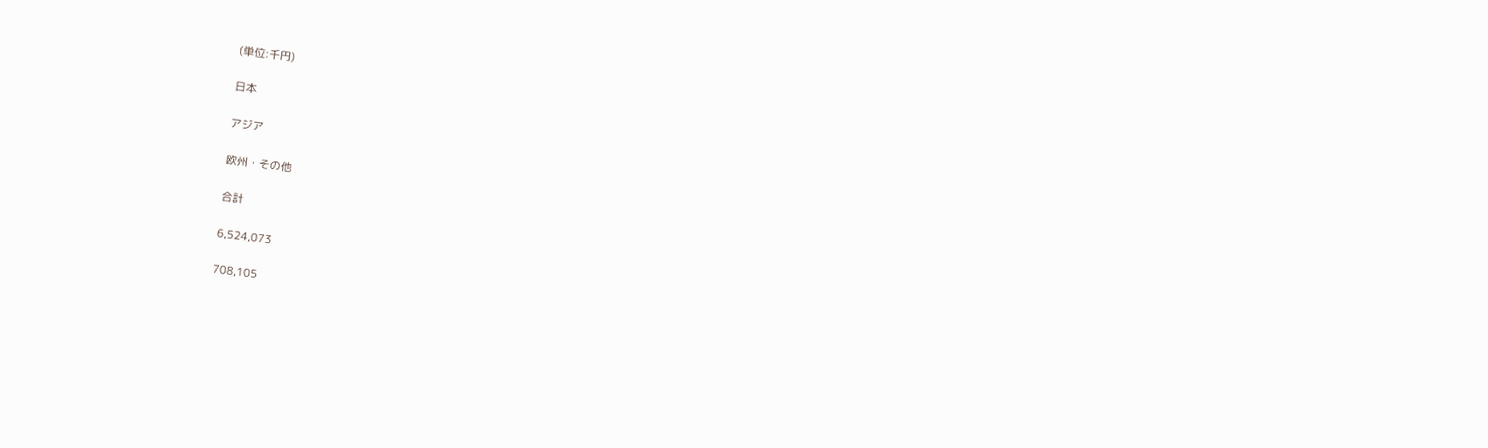(単位:千円)

日本

アジア

欧州・その他

合計

6,524,073

708,105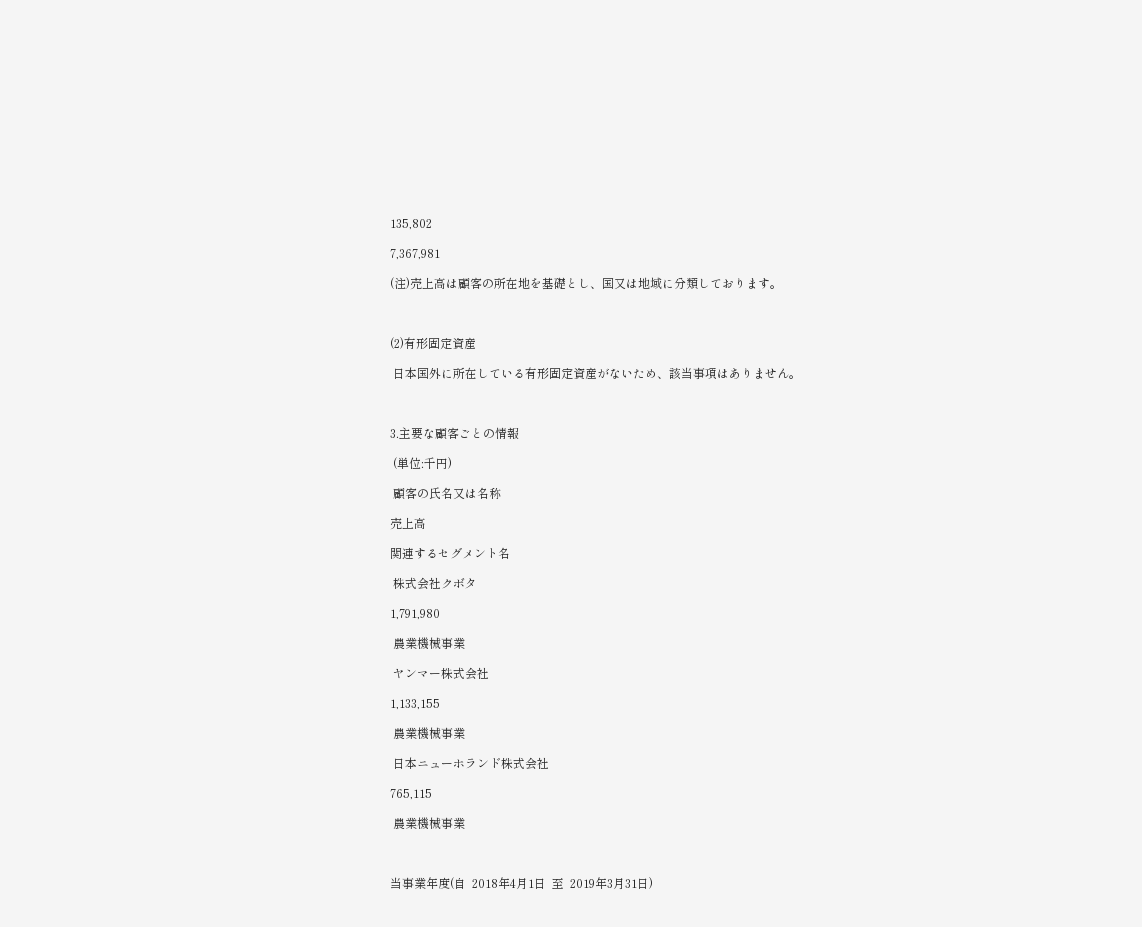135,802

7,367,981

(注)売上高は顧客の所在地を基礎とし、国又は地域に分類しております。



(2)有形固定資産

 日本国外に所在している有形固定資産がないため、該当事項はありません。



3.主要な顧客ごとの情報

 (単位:千円)

 顧客の氏名又は名称

売上高

関連するセグメント名

 株式会社クボタ

1,791,980

 農業機械事業

 ヤンマー株式会社

1,133,155

 農業機械事業

 日本ニューホランド株式会社

765,115

 農業機械事業



当事業年度(自  2018年4月1日  至  2019年3月31日)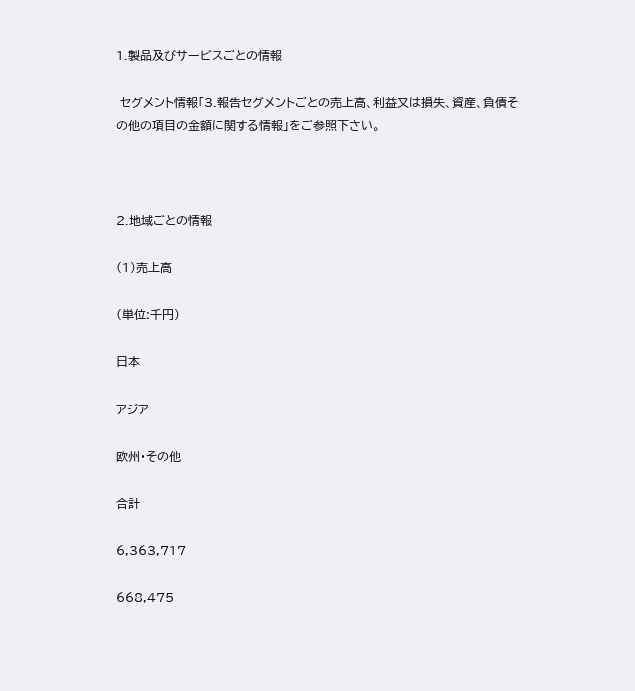1.製品及びサービスごとの情報

 セグメント情報「3.報告セグメントごとの売上高、利益又は損失、資産、負債その他の項目の金額に関する情報」をご参照下さい。



2.地域ごとの情報

(1)売上高

(単位:千円)

日本

アジア

欧州・その他

合計

6,363,717

668,475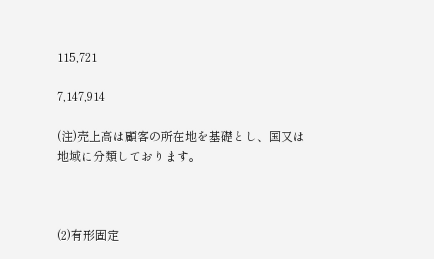115,721

7,147,914

(注)売上高は顧客の所在地を基礎とし、国又は地域に分類しております。



(2)有形固定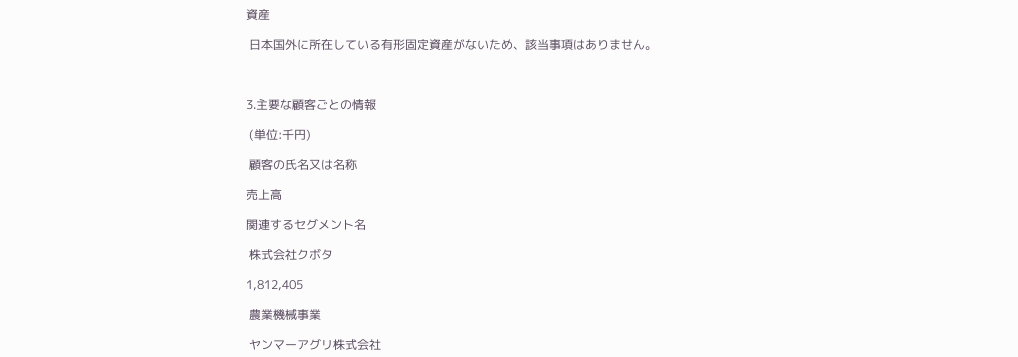資産

 日本国外に所在している有形固定資産がないため、該当事項はありません。



3.主要な顧客ごとの情報

 (単位:千円)

 顧客の氏名又は名称

売上高

関連するセグメント名

 株式会社クボタ

1,812,405

 農業機械事業

 ヤンマーアグリ株式会社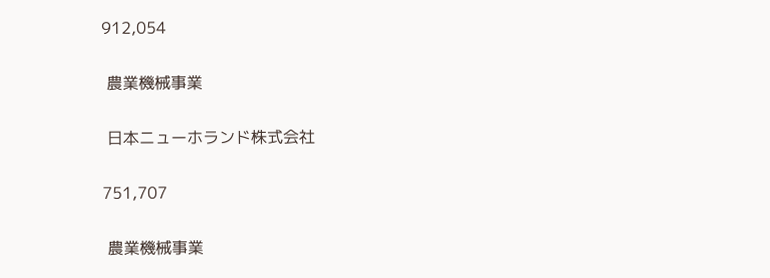912,054

 農業機械事業

 日本ニューホランド株式会社

751,707

 農業機械事業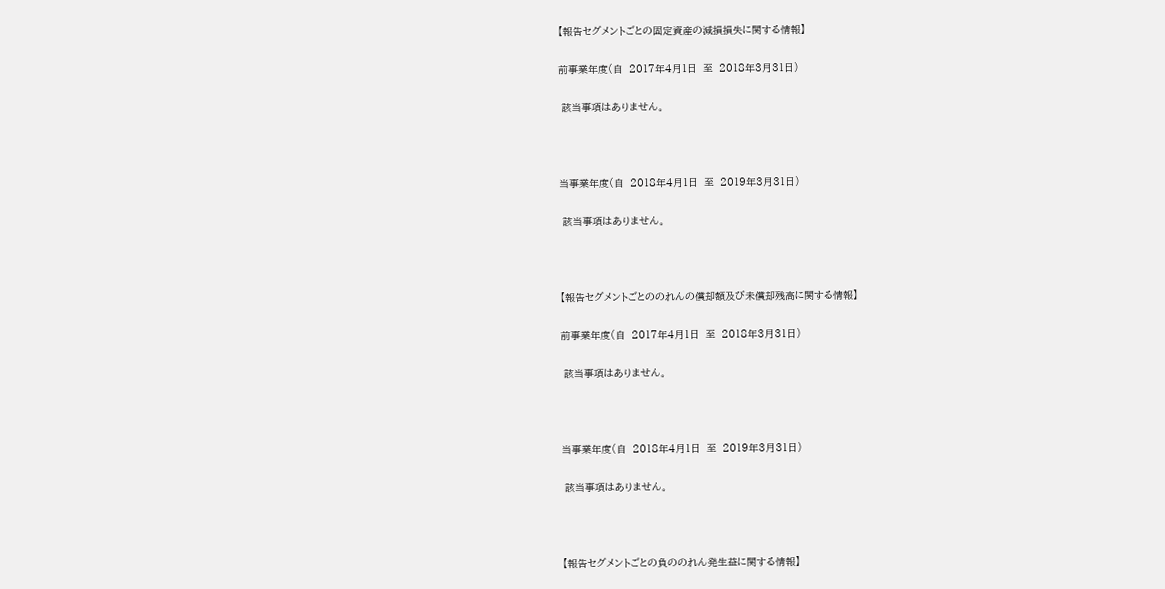【報告セグメントごとの固定資産の減損損失に関する情報】

前事業年度(自  2017年4月1日  至  2018年3月31日)

 該当事項はありません。



当事業年度(自  2018年4月1日  至  2019年3月31日)

 該当事項はありません。



【報告セグメントごとののれんの償却額及び未償却残高に関する情報】

前事業年度(自  2017年4月1日  至  2018年3月31日)

 該当事項はありません。



当事業年度(自  2018年4月1日  至  2019年3月31日)

 該当事項はありません。



【報告セグメントごとの負ののれん発生益に関する情報】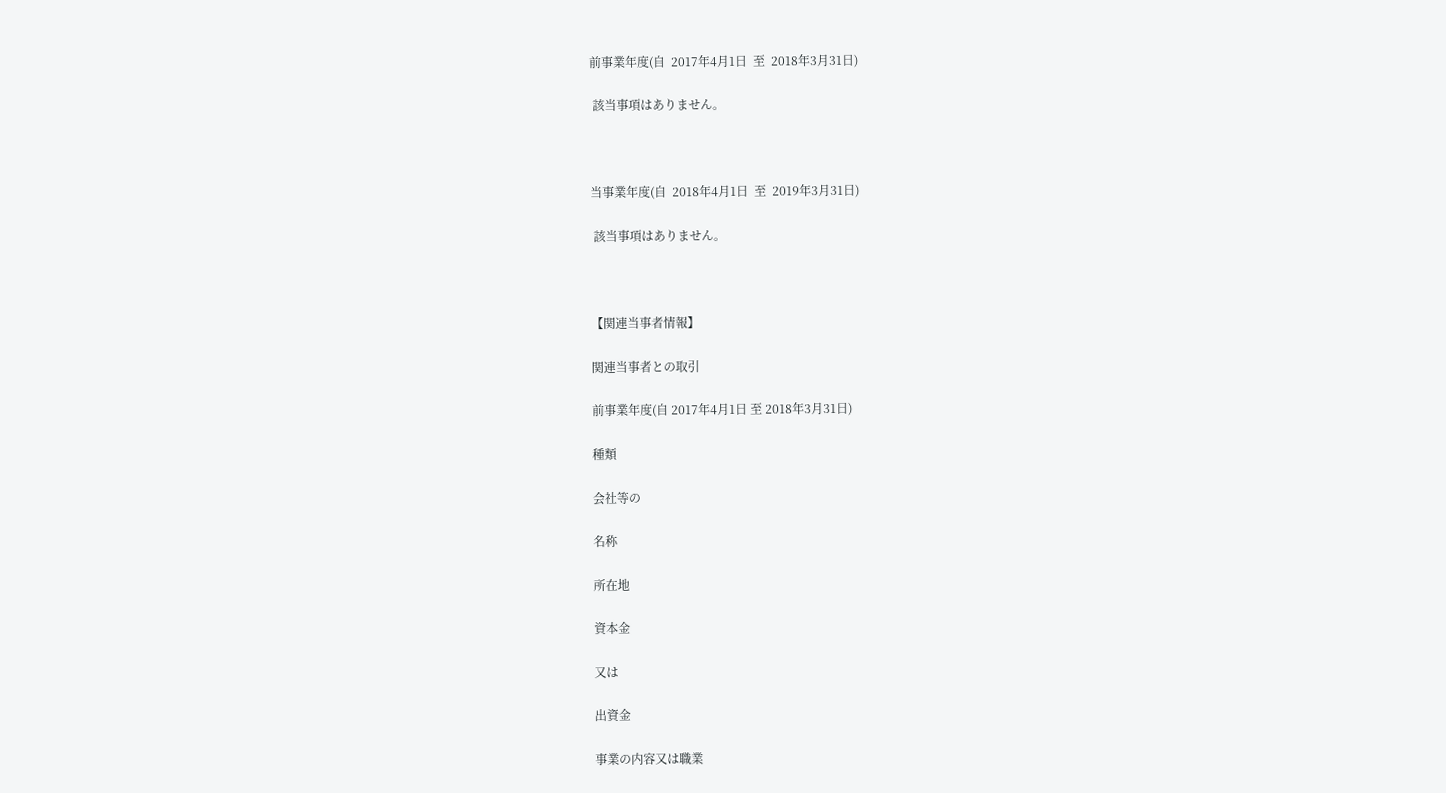前事業年度(自  2017年4月1日  至  2018年3月31日)

 該当事項はありません。



当事業年度(自  2018年4月1日  至  2019年3月31日)

 該当事項はありません。



【関連当事者情報】

関連当事者との取引

前事業年度(自 2017年4月1日 至 2018年3月31日)

種類

会社等の

名称

所在地

資本金

又は

出資金

事業の内容又は職業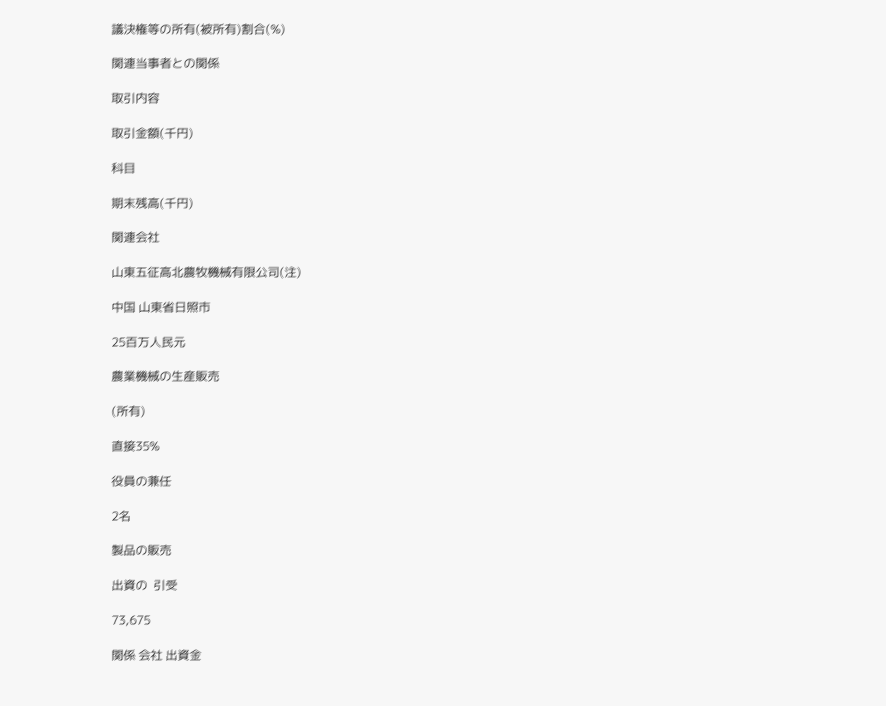議決権等の所有(被所有)割合(%)

関連当事者との関係

取引内容

取引金額(千円)

科目

期末残高(千円)

関連会社

山東五征高北農牧機械有限公司(注)

中国 山東省日照市

25百万人民元

農業機械の生産販売

(所有)

直接35%

役員の兼任

2名

製品の販売

出資の  引受

73,675

関係 会社 出資金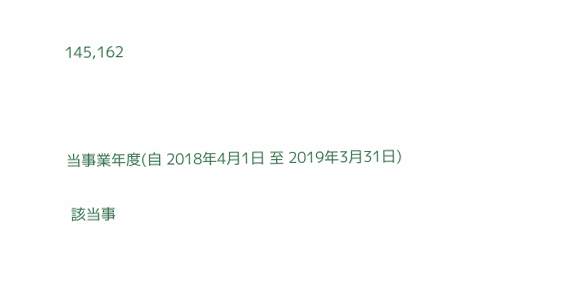145,162



当事業年度(自 2018年4月1日 至 2019年3月31日)

 該当事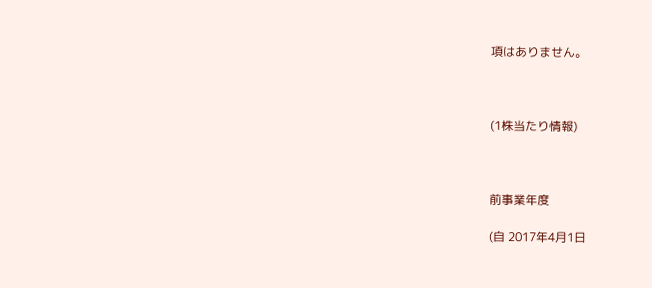項はありません。



(1株当たり情報)



前事業年度

(自 2017年4月1日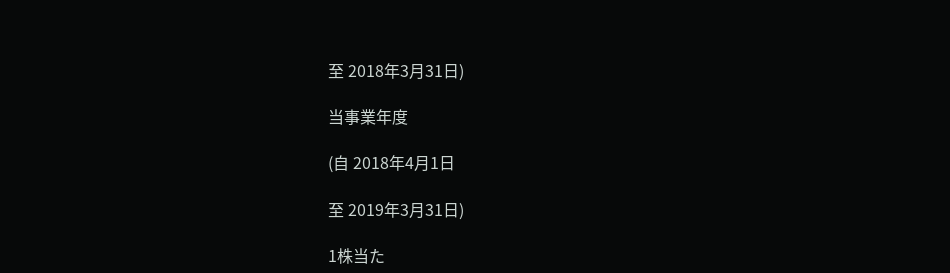至 2018年3月31日)

当事業年度

(自 2018年4月1日

至 2019年3月31日)

1株当た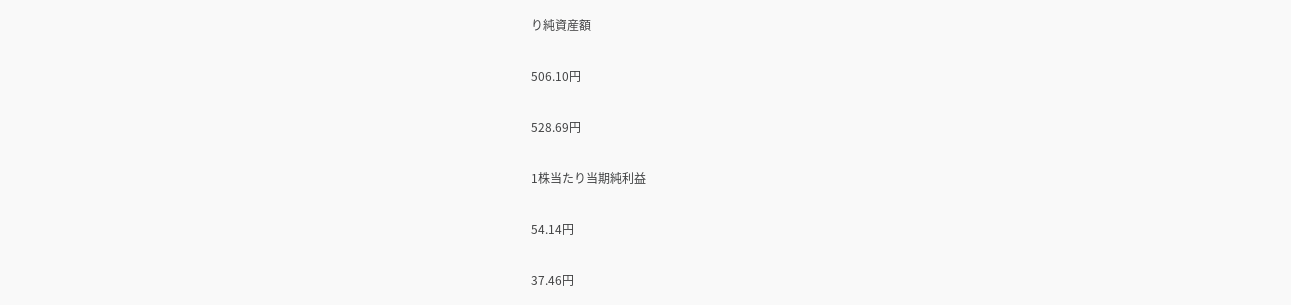り純資産額

506.10円

528.69円

1株当たり当期純利益

54.14円

37.46円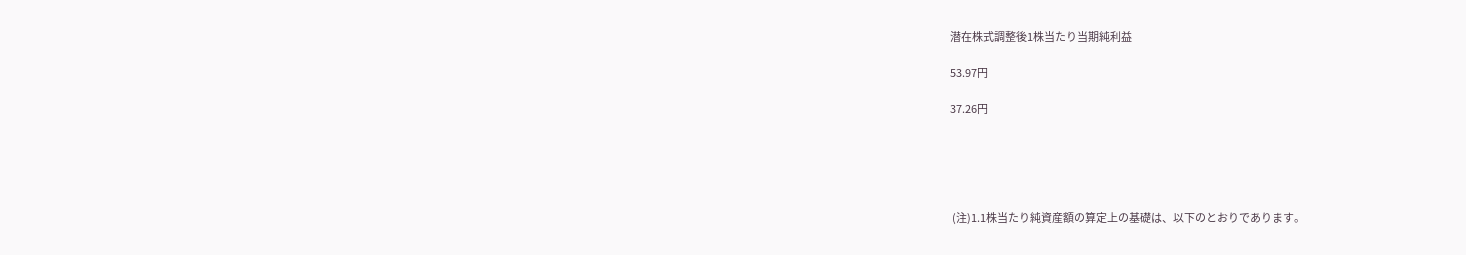潜在株式調整後1株当たり当期純利益

53.97円

37.26円





 (注)1.1株当たり純資産額の算定上の基礎は、以下のとおりであります。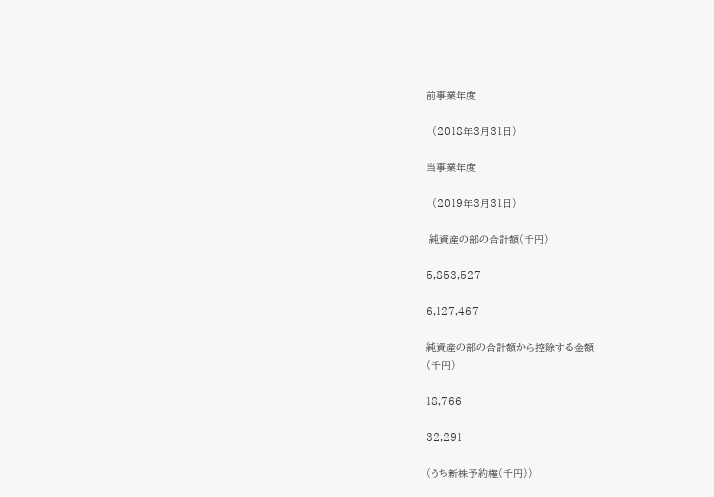前事業年度

  (2018年3月31日)

当事業年度

  (2019年3月31日)

 純資産の部の合計額(千円)

5,853,527

6,127,467

純資産の部の合計額から控除する金額
(千円)

18,766

32,291

(うち新株予約権(千円))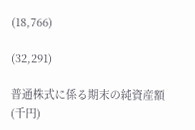(18,766)

(32,291)

普通株式に係る期末の純資産額(千円)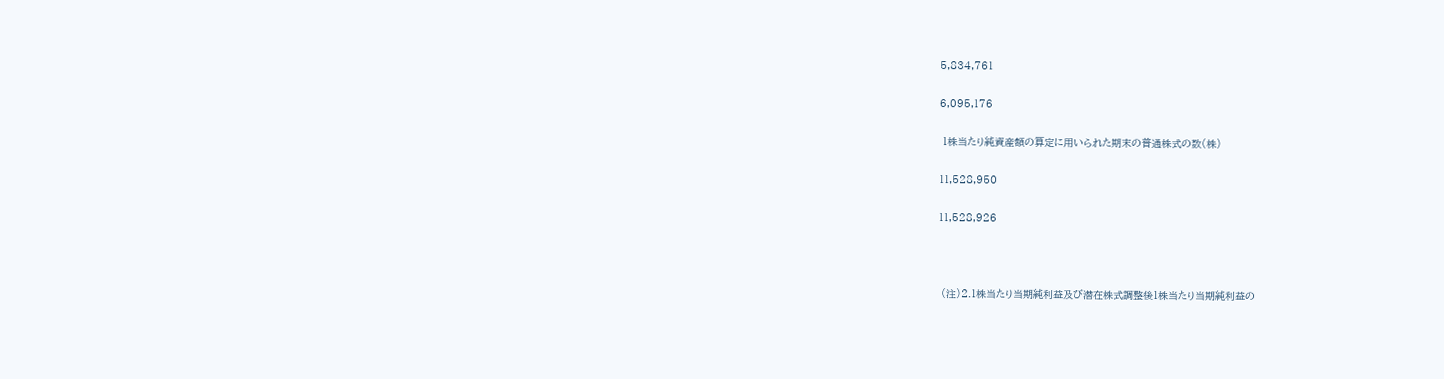5,834,761

6,095,176

 1株当たり純資産額の算定に用いられた期末の普通株式の数(株)

11,528,950

11,528,926



 (注)2.1株当たり当期純利益及び潜在株式調整後1株当たり当期純利益の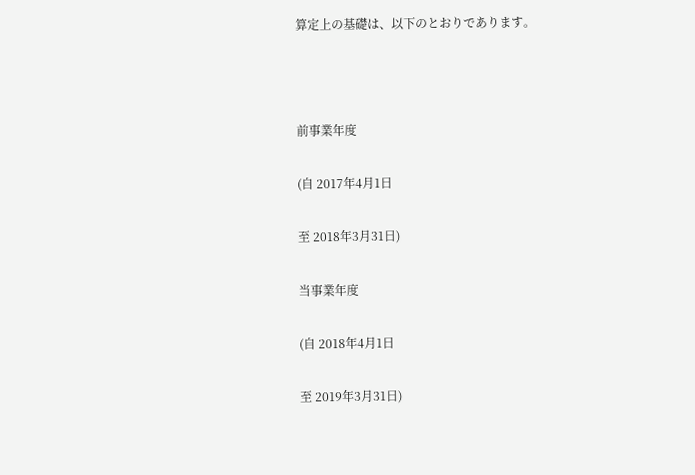算定上の基礎は、以下のとおりであります。



前事業年度

(自 2017年4月1日

至 2018年3月31日)

当事業年度

(自 2018年4月1日

至 2019年3月31日)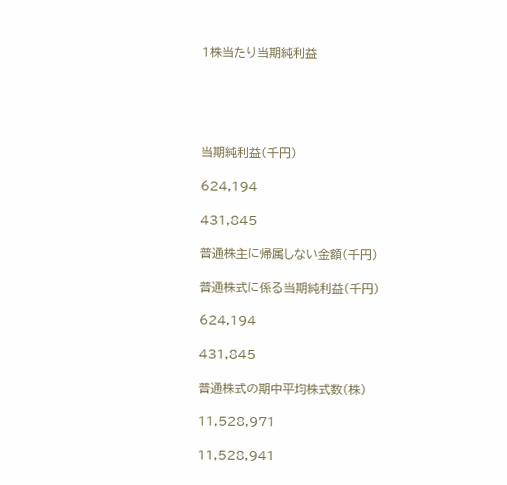1株当たり当期純利益





当期純利益(千円)

624,194

431,845

普通株主に帰属しない金額(千円)

普通株式に係る当期純利益(千円)

624,194

431,845

普通株式の期中平均株式数(株)

11,528,971

11,528,941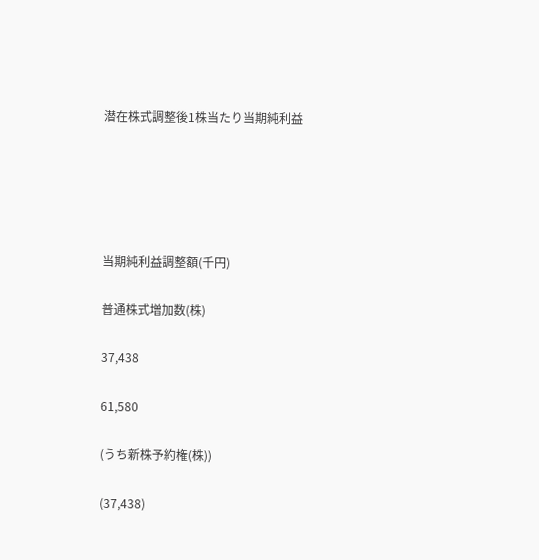潜在株式調整後1株当たり当期純利益





当期純利益調整額(千円)

普通株式増加数(株)

37,438

61,580

(うち新株予約権(株))

(37,438)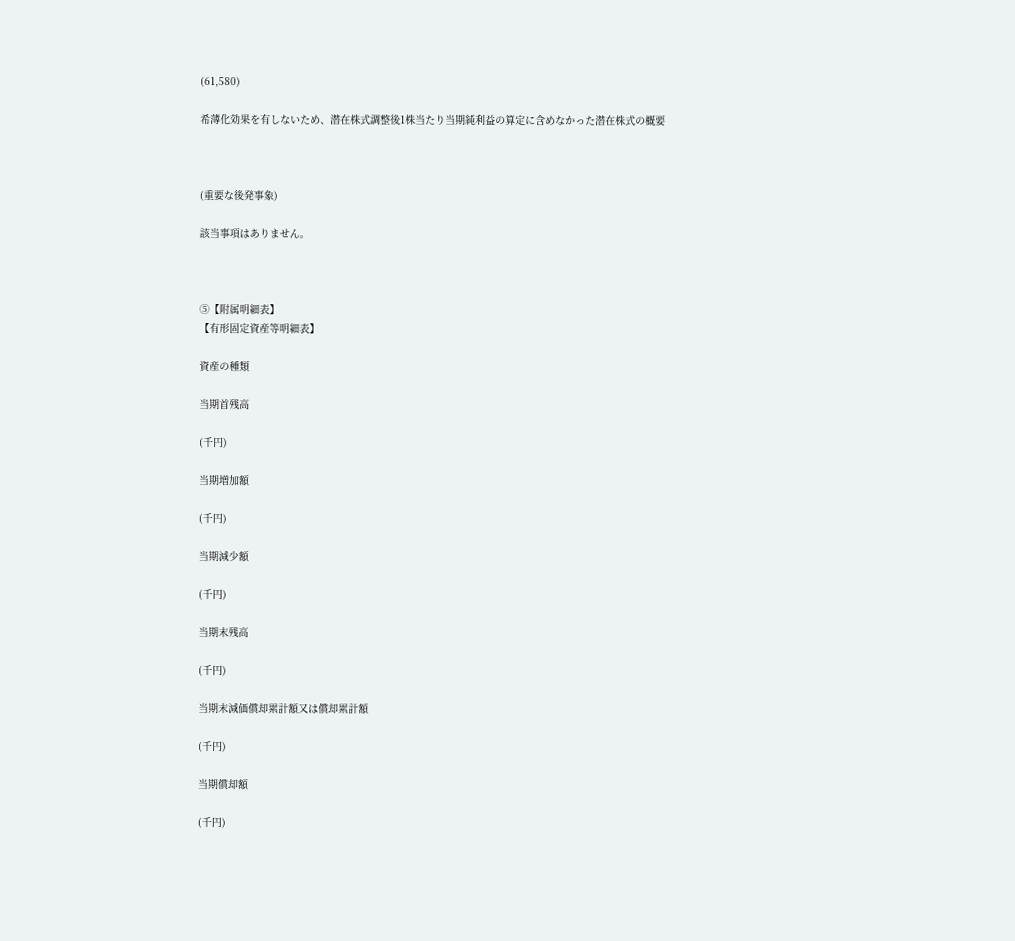(61,580)

希薄化効果を有しないため、潜在株式調整後1株当たり当期純利益の算定に含めなかった潜在株式の概要



(重要な後発事象)

該当事項はありません。



⑤【附属明細表】
【有形固定資産等明細表】

資産の種類

当期首残高

(千円)

当期増加額

(千円)

当期減少額

(千円)

当期末残高

(千円)

当期末減価償却累計額又は償却累計額

(千円)

当期償却額

(千円)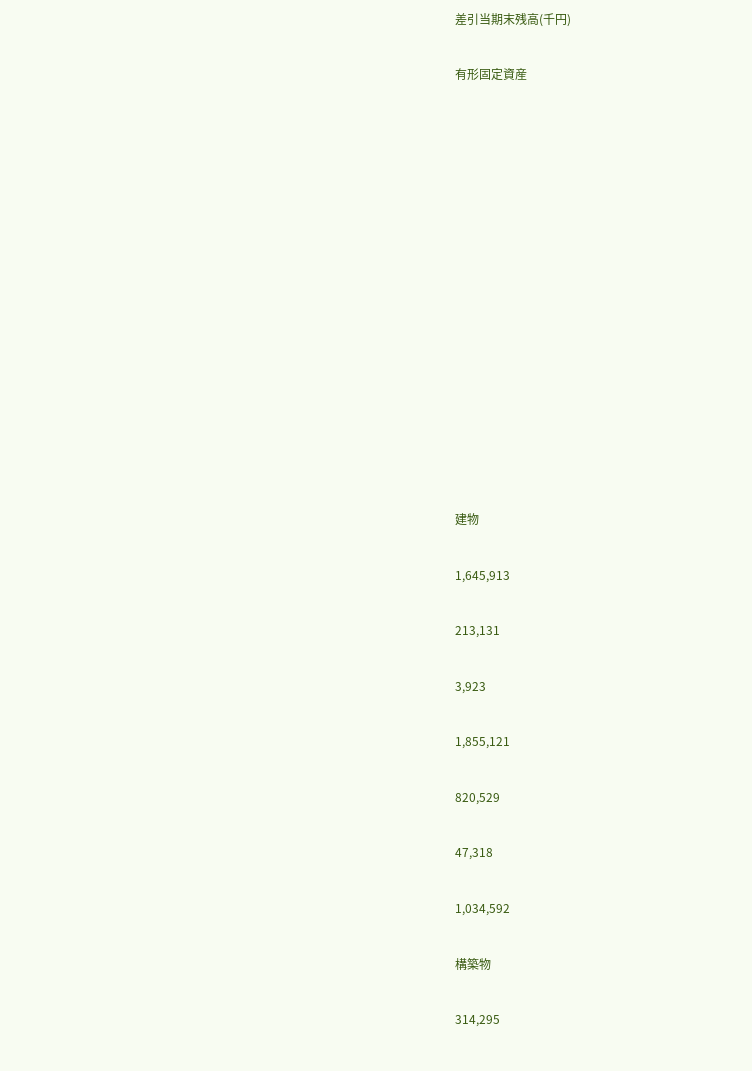差引当期末残高(千円)

有形固定資産















建物

1,645,913

213,131

3,923

1,855,121

820,529

47,318

1,034,592

構築物

314,295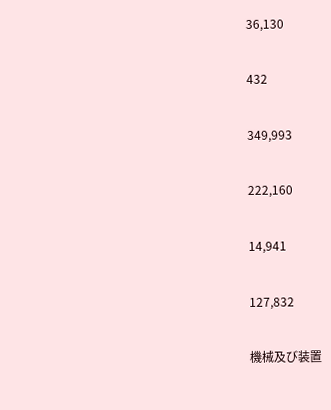36,130

432

349,993

222,160

14,941

127,832

機械及び装置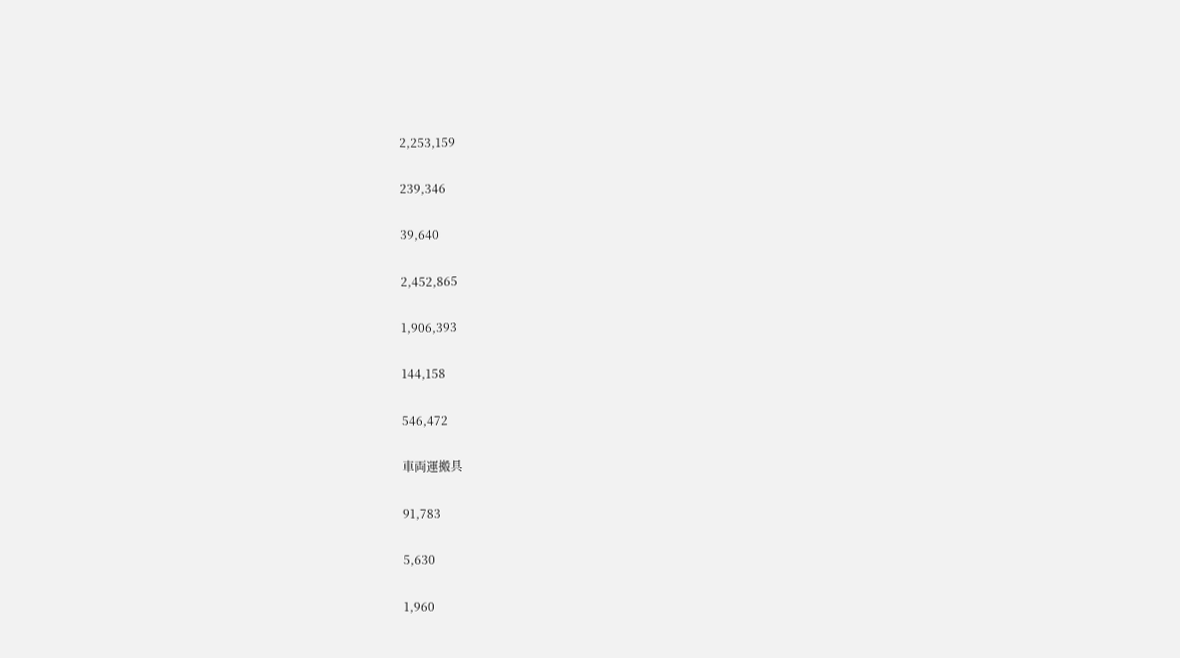2,253,159

239,346

39,640

2,452,865

1,906,393

144,158

546,472

車両運搬具

91,783

5,630

1,960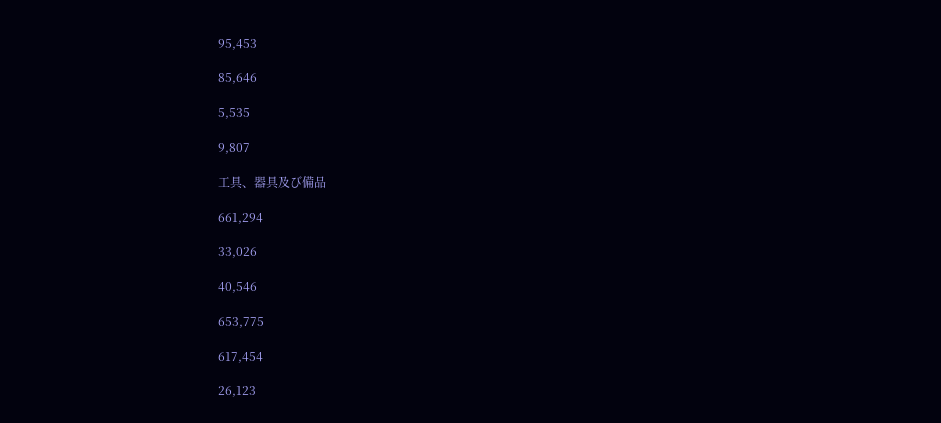95,453

85,646

5,535

9,807

工具、器具及び備品

661,294

33,026

40,546

653,775

617,454

26,123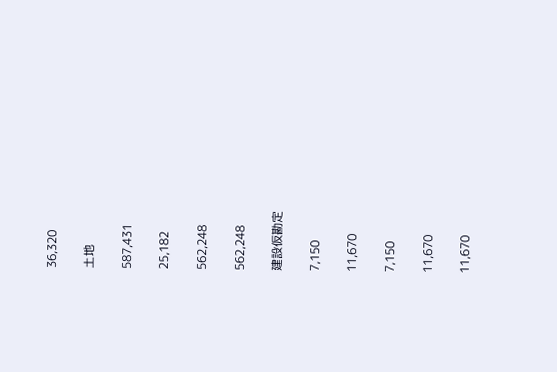36,320

土地

587,431

25,182

562,248

562,248

建設仮勘定

7,150

11,670

7,150

11,670

11,670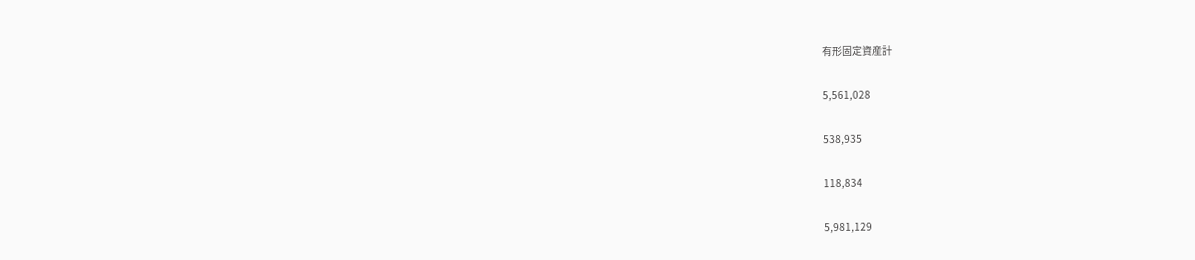有形固定資産計

5,561,028

538,935

118,834

5,981,129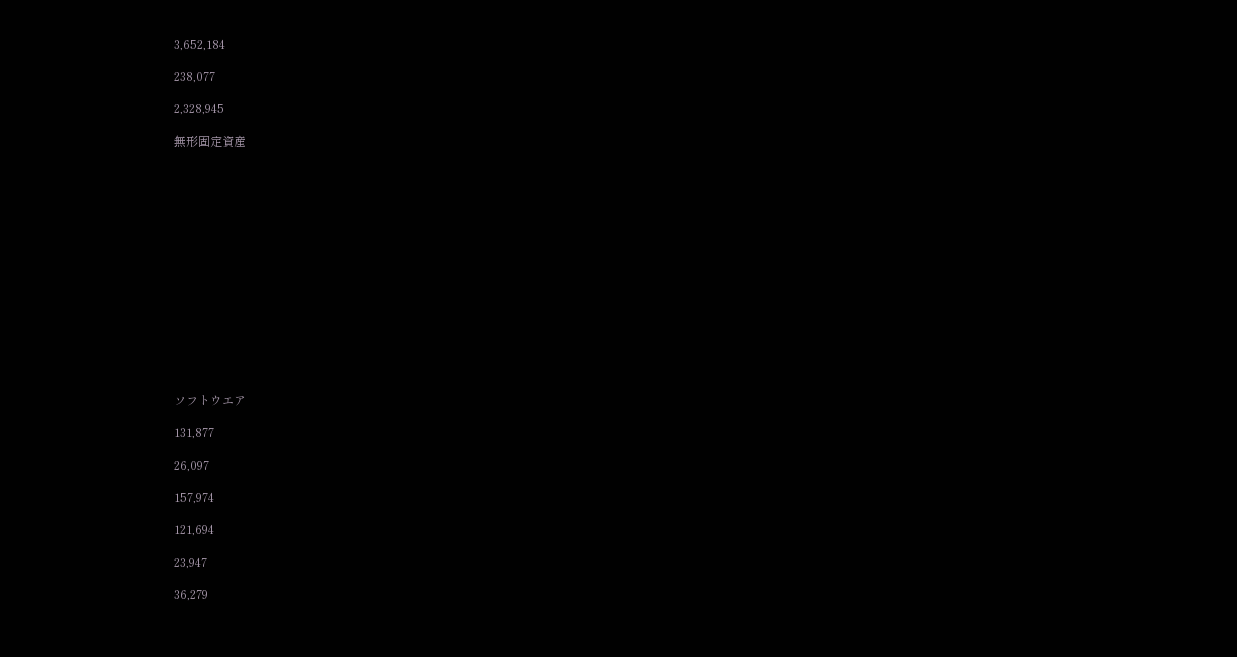3,652,184

238,077

2,328,945

無形固定資産















ソフトウエア

131,877

26,097

157,974

121,694

23,947

36,279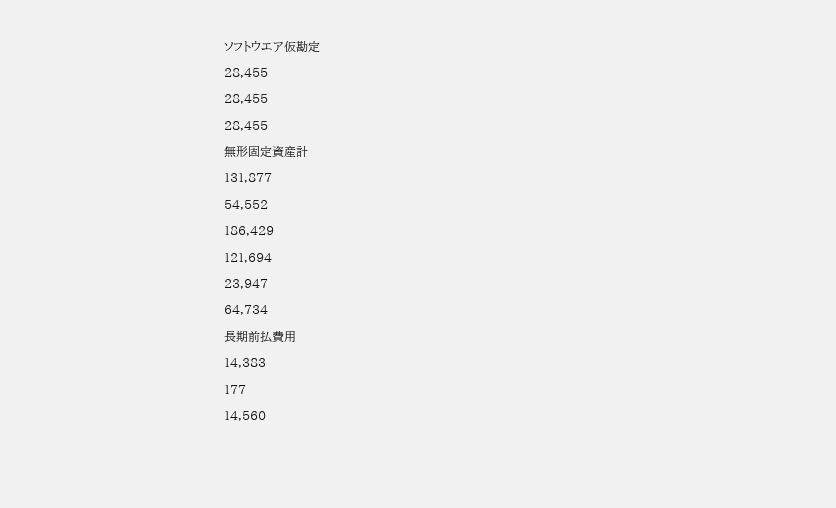ソフトウエア仮勘定

28,455

28,455

28,455

無形固定資産計

131,877

54,552

186,429

121,694

23,947

64,734

長期前払費用

14,383

177

14,560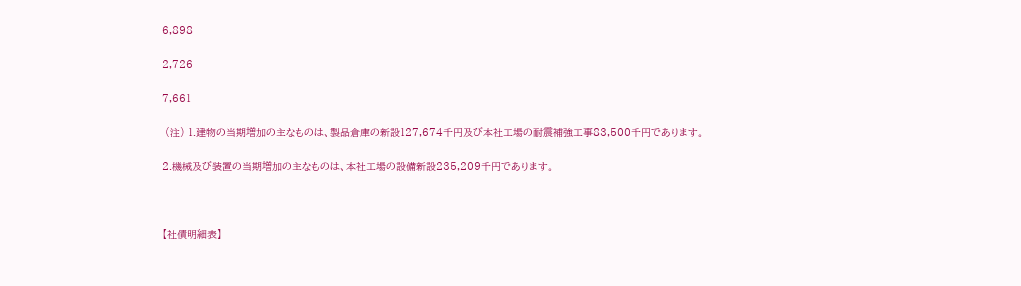6,898

2,726

7,661

 (注) 1.建物の当期増加の主なものは、製品倉庫の新設127,674千円及び本社工場の耐震補強工事83,500千円であります。

2.機械及び装置の当期増加の主なものは、本社工場の設備新設235,209千円であります。



【社債明細表】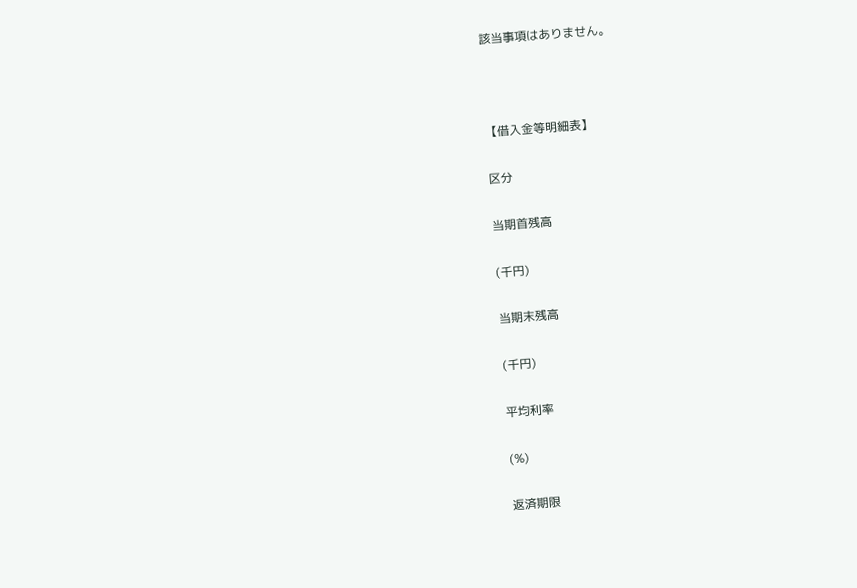該当事項はありません。



【借入金等明細表】

区分

当期首残高

(千円)

当期末残高

(千円)

平均利率

(%)

返済期限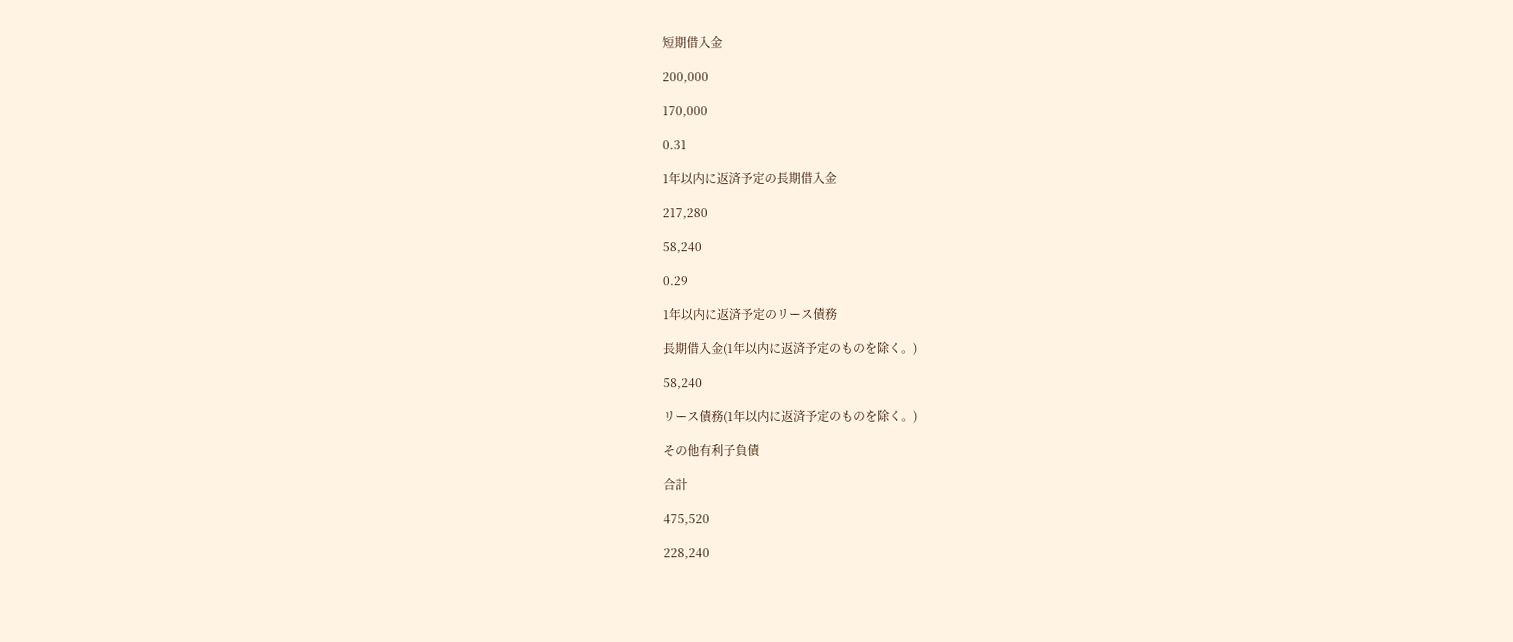短期借入金

200,000

170,000

0.31

1年以内に返済予定の長期借入金

217,280

58,240

0.29

1年以内に返済予定のリース債務

長期借入金(1年以内に返済予定のものを除く。)

58,240

リース債務(1年以内に返済予定のものを除く。)

その他有利子負債

合計

475,520

228,240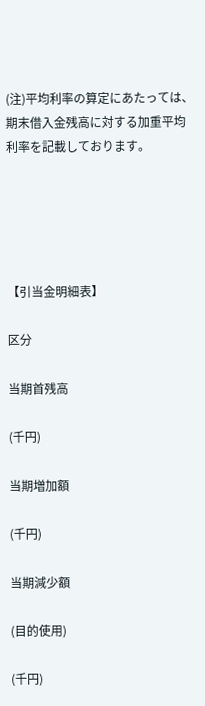(注)平均利率の算定にあたっては、期末借入金残高に対する加重平均利率を記載しております。





【引当金明細表】

区分

当期首残高

(千円)

当期増加額

(千円)

当期減少額

(目的使用)

(千円)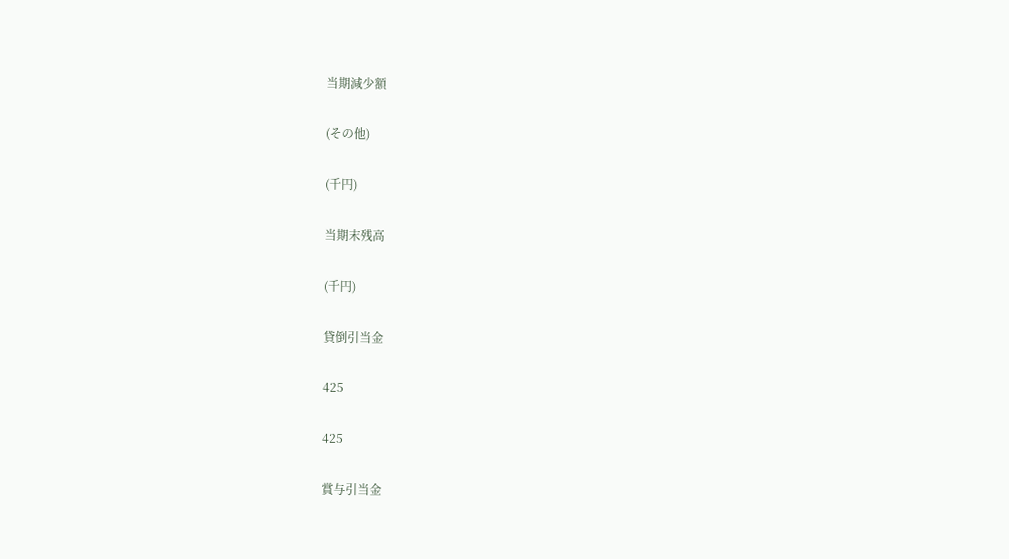当期減少額

(その他)

(千円)

当期末残高

(千円)

貸倒引当金

425

425

賞与引当金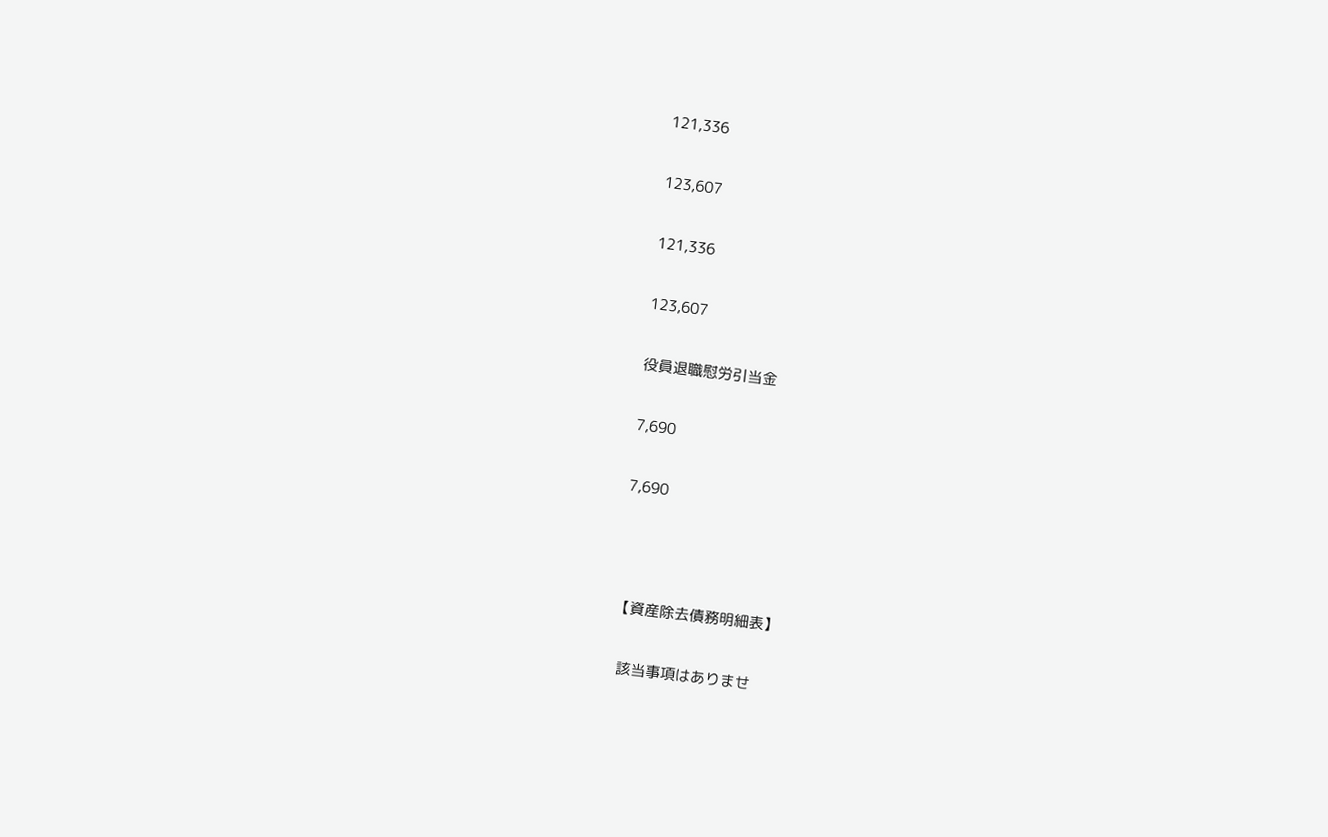121,336

123,607

121,336

123,607

役員退職慰労引当金

7,690

7,690



【資産除去債務明細表】

  該当事項はありませ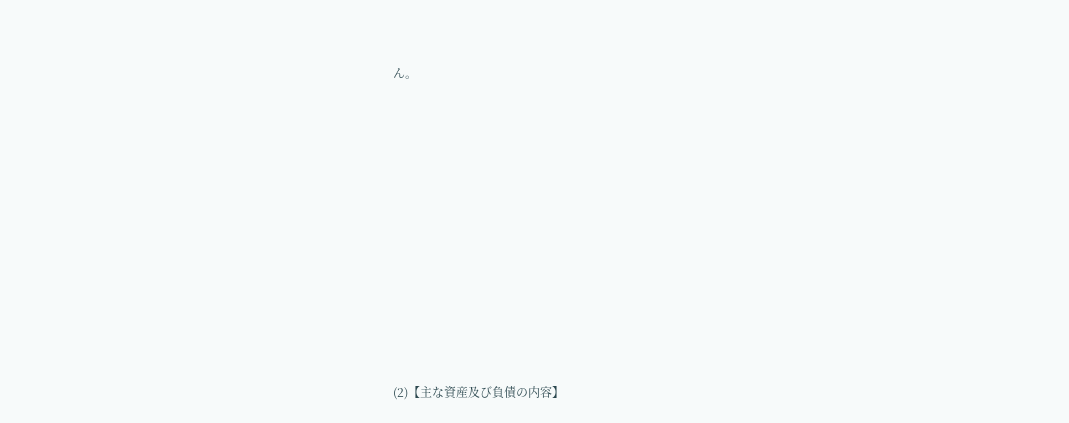ん。











(2)【主な資産及び負債の内容】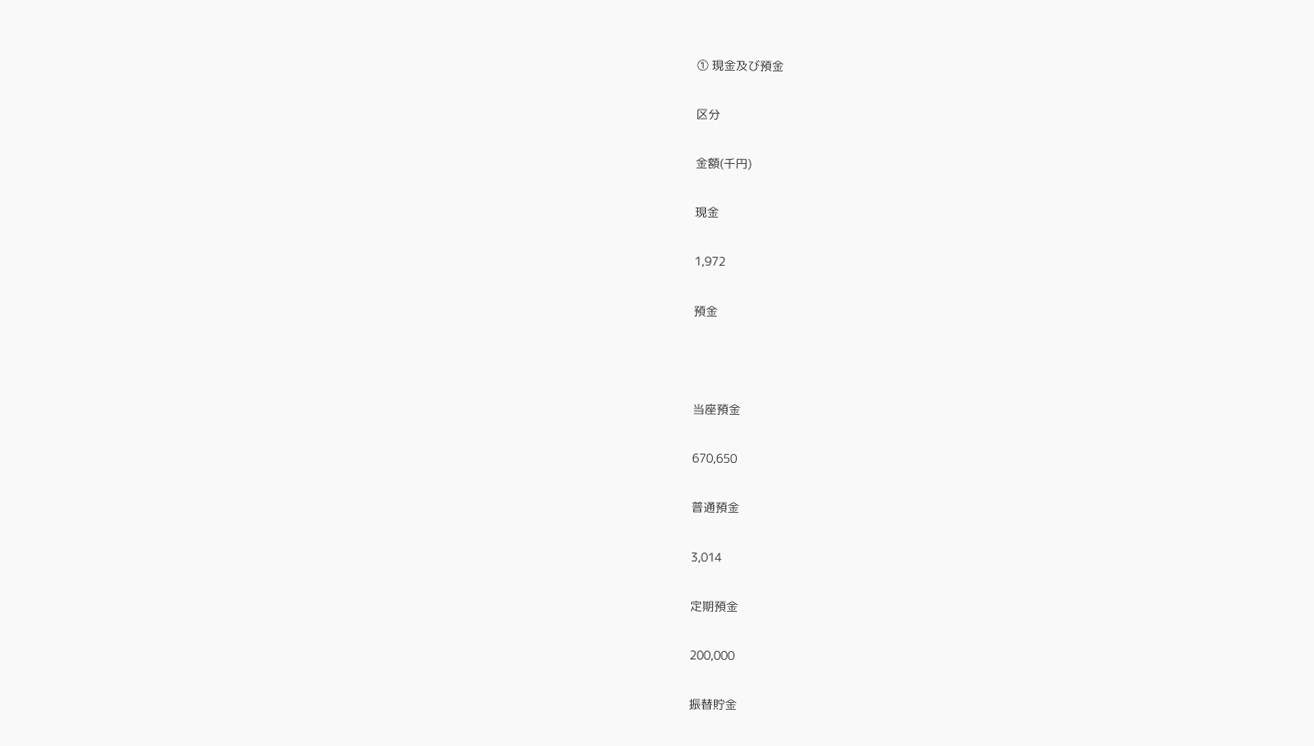① 現金及び預金

区分

金額(千円)

現金

1,972

預金



当座預金

670,650

普通預金

3,014

定期預金

200,000

振替貯金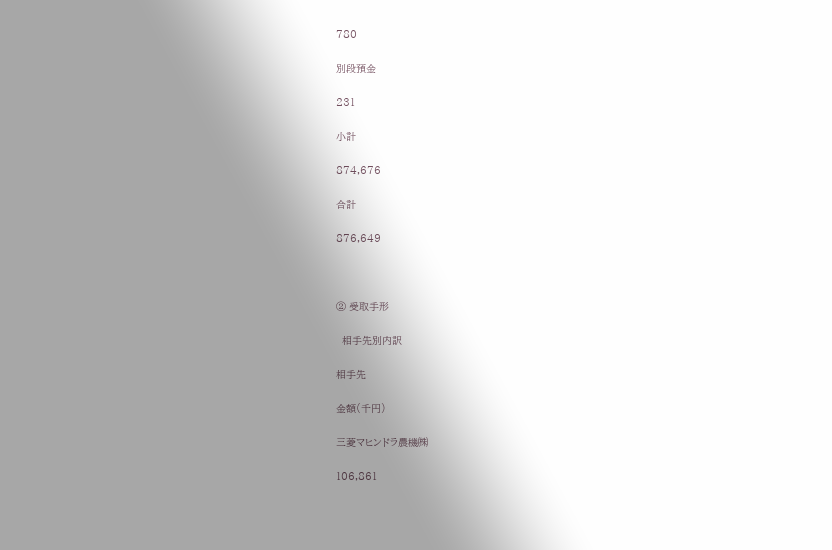780

別段預金

231

小計

874,676

合計

876,649



② 受取手形

  相手先別内訳

相手先

金額(千円)

三菱マヒンドラ農機㈱

106,861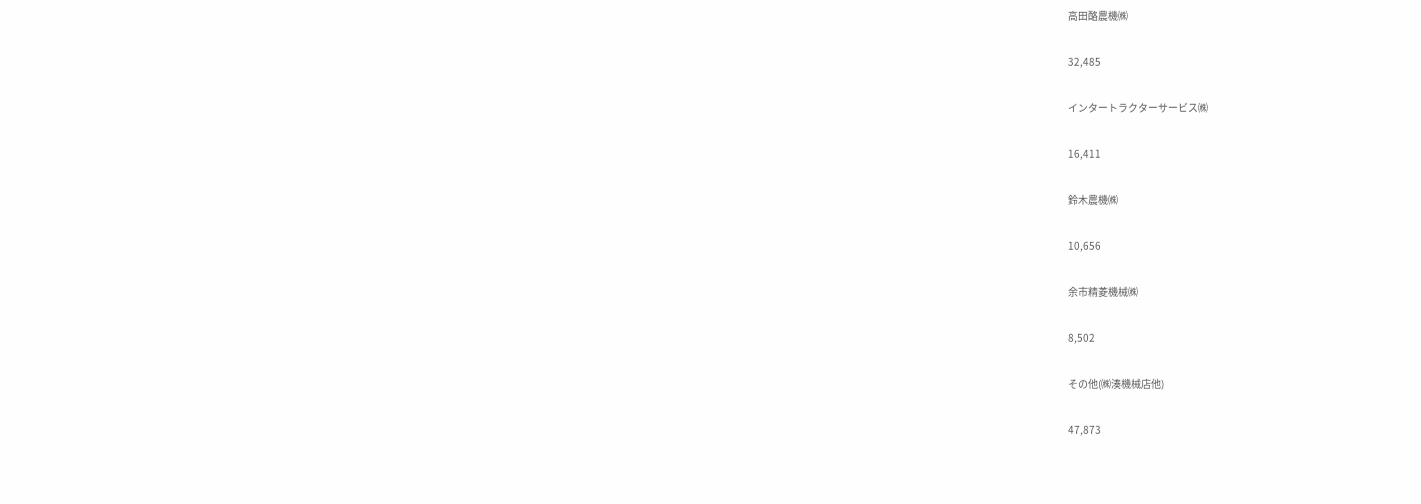高田酪農機㈱

32,485

インタートラクターサービス㈱

16,411

鈴木農機㈱

10,656

余市精菱機械㈱

8,502

その他(㈱湊機械店他)

47,873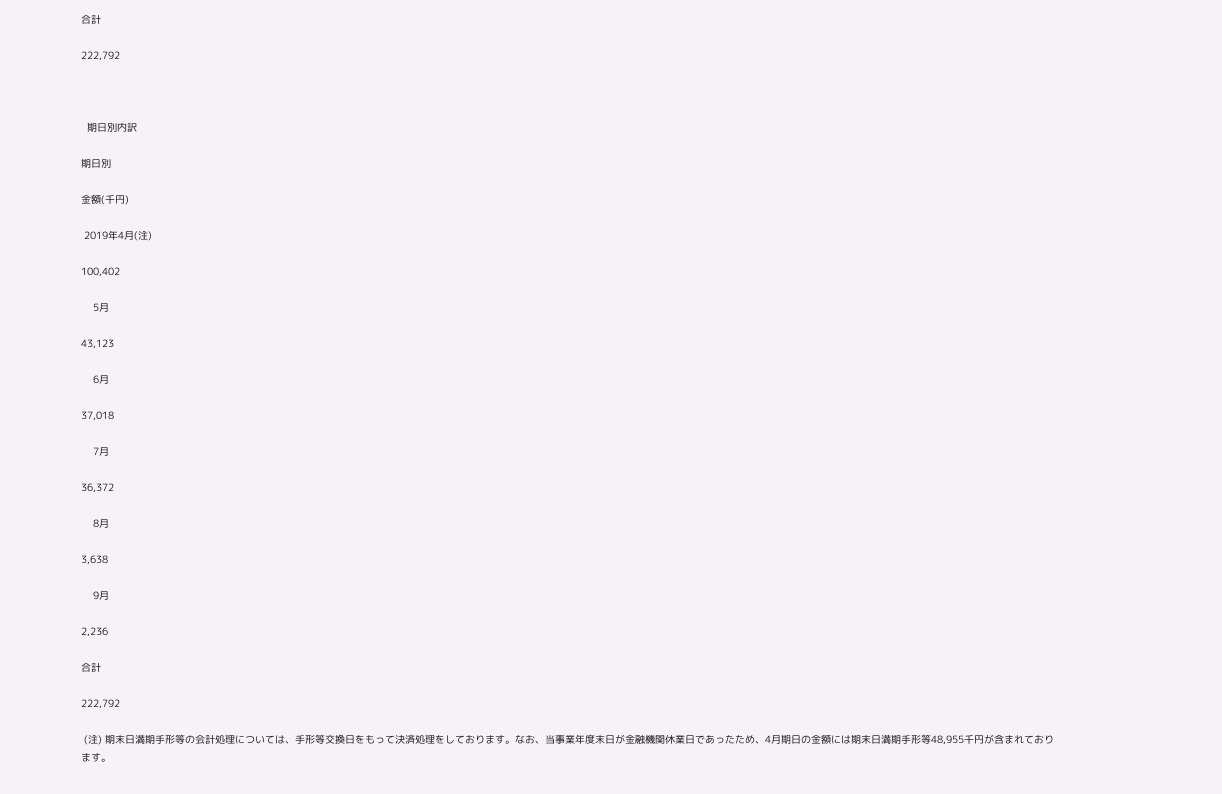合計

222,792



  期日別内訳

期日別

金額(千円)

 2019年4月(注)

100,402

    5月

43,123

    6月

37,018

    7月

36,372

    8月

3,638

    9月

2,236

合計

222,792

 (注) 期末日満期手形等の会計処理については、手形等交換日をもって決済処理をしております。なお、当事業年度末日が金融機関休業日であったため、4月期日の金額には期末日満期手形等48,955千円が含まれております。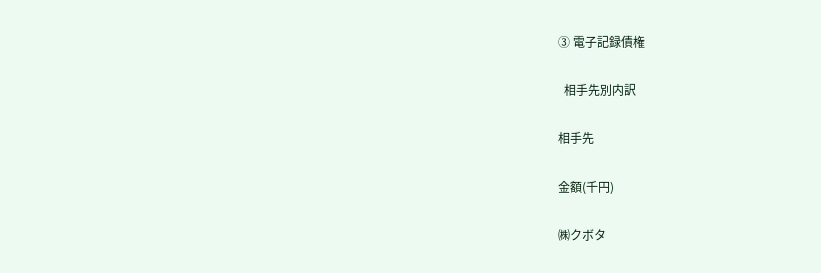③ 電子記録債権

  相手先別内訳

相手先

金額(千円)

㈱クボタ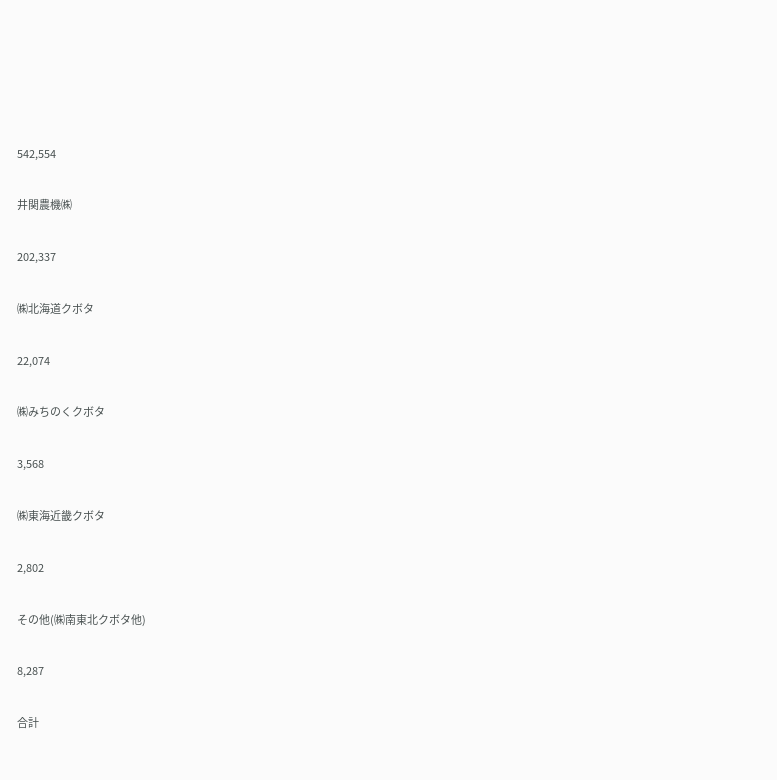542,554

井関農機㈱

202,337

㈱北海道クボタ

22,074

㈱みちのくクボタ

3,568

㈱東海近畿クボタ

2,802

その他(㈱南東北クボタ他)

8,287

合計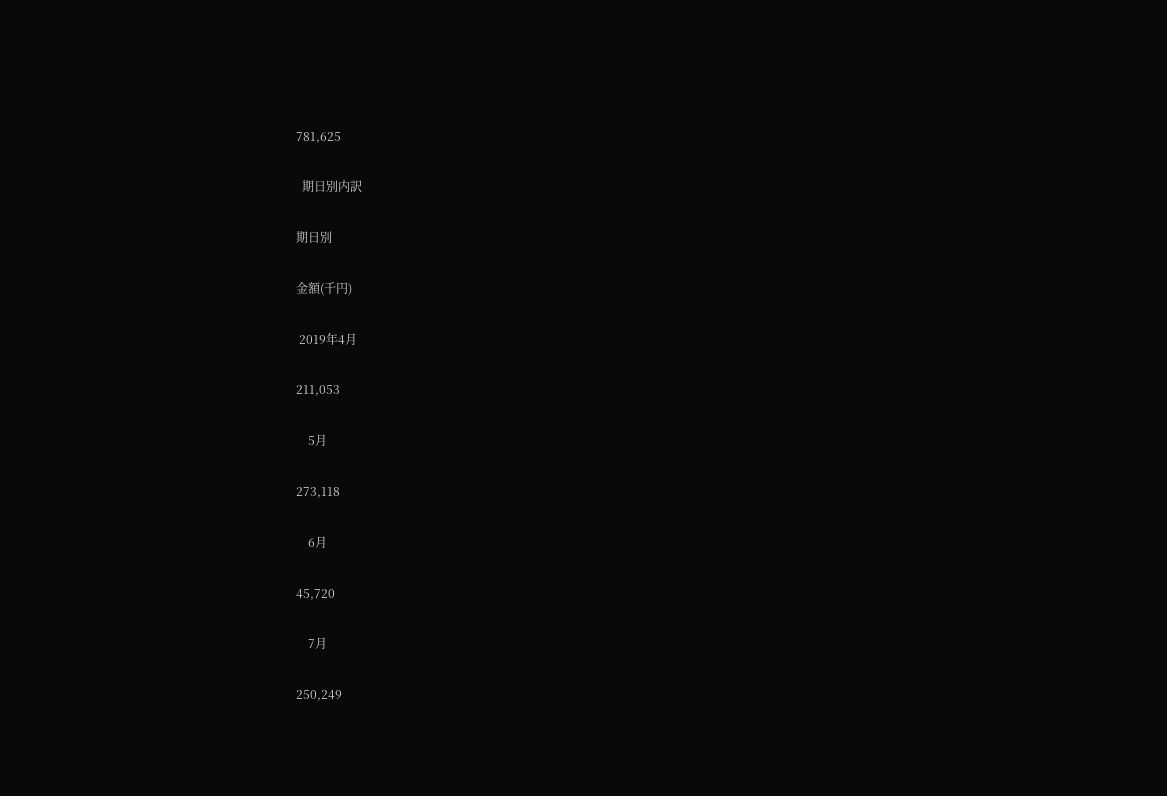781,625

  期日別内訳

期日別

金額(千円)

 2019年4月

211,053

    5月

273,118

    6月

45,720

    7月

250,249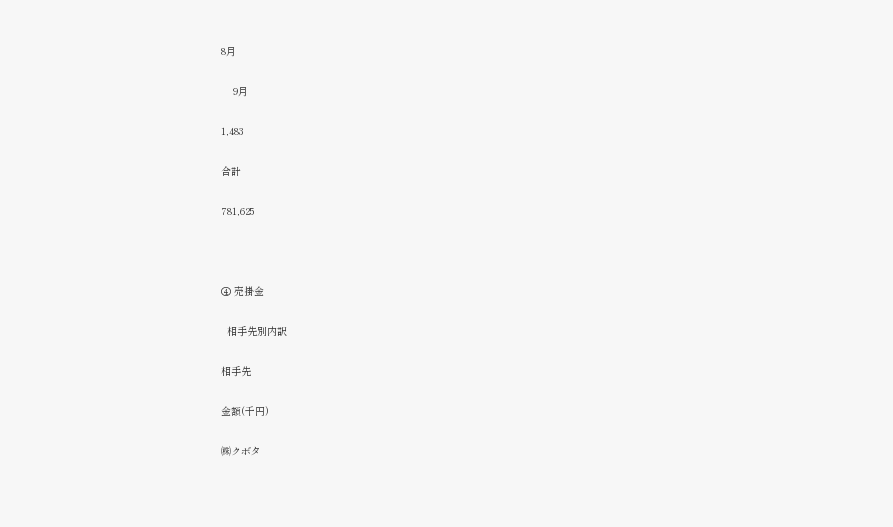8月

    9月

1,483

合計

781,625



④ 売掛金

  相手先別内訳

相手先

金額(千円)

㈱クボタ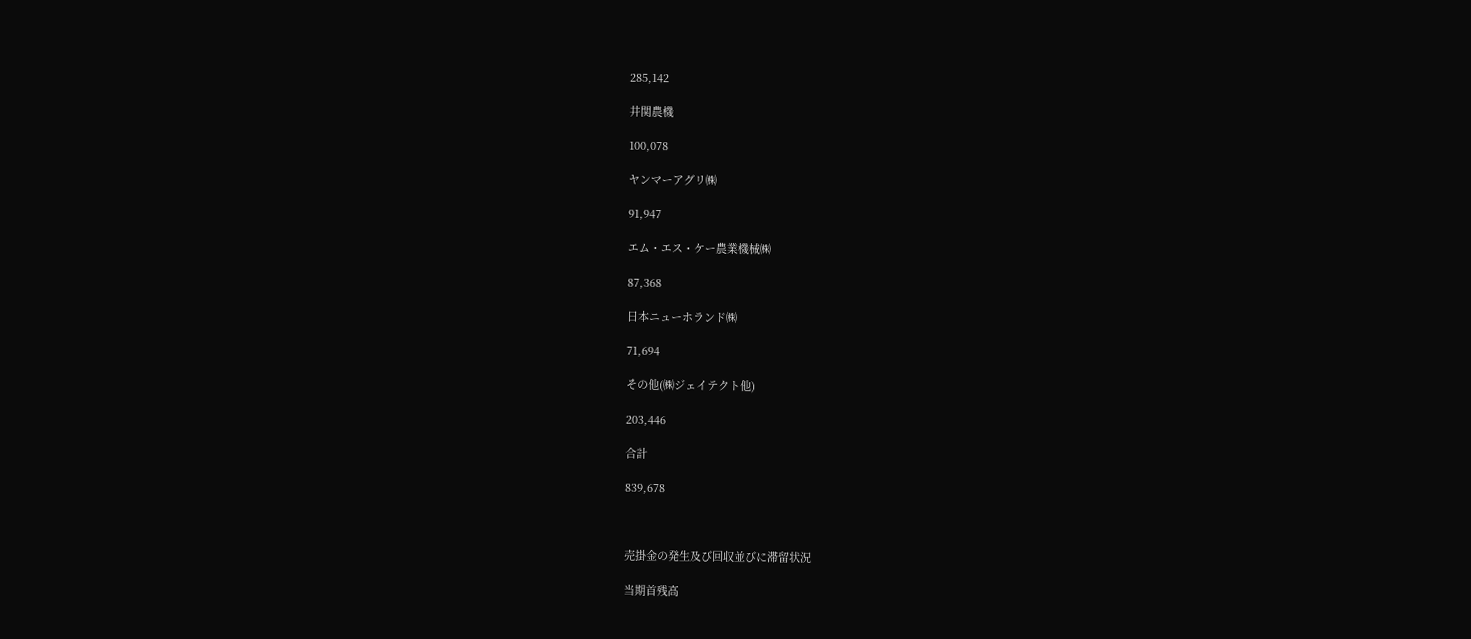285,142

井関農機

100,078

ヤンマーアグリ㈱

91,947

エム・エス・ケー農業機械㈱

87,368

日本ニューホランド㈱

71,694

その他(㈱ジェイテクト他)

203,446

合計

839,678



売掛金の発生及び回収並びに滞留状況

当期首残高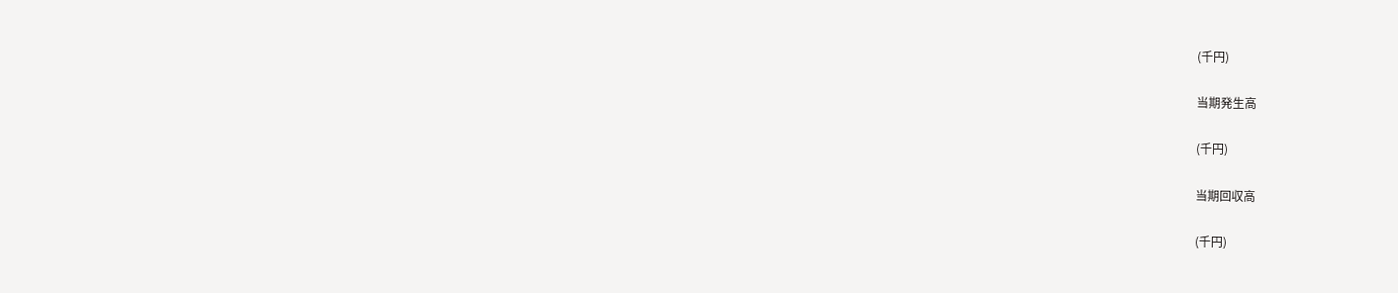(千円)

当期発生高

(千円)

当期回収高

(千円)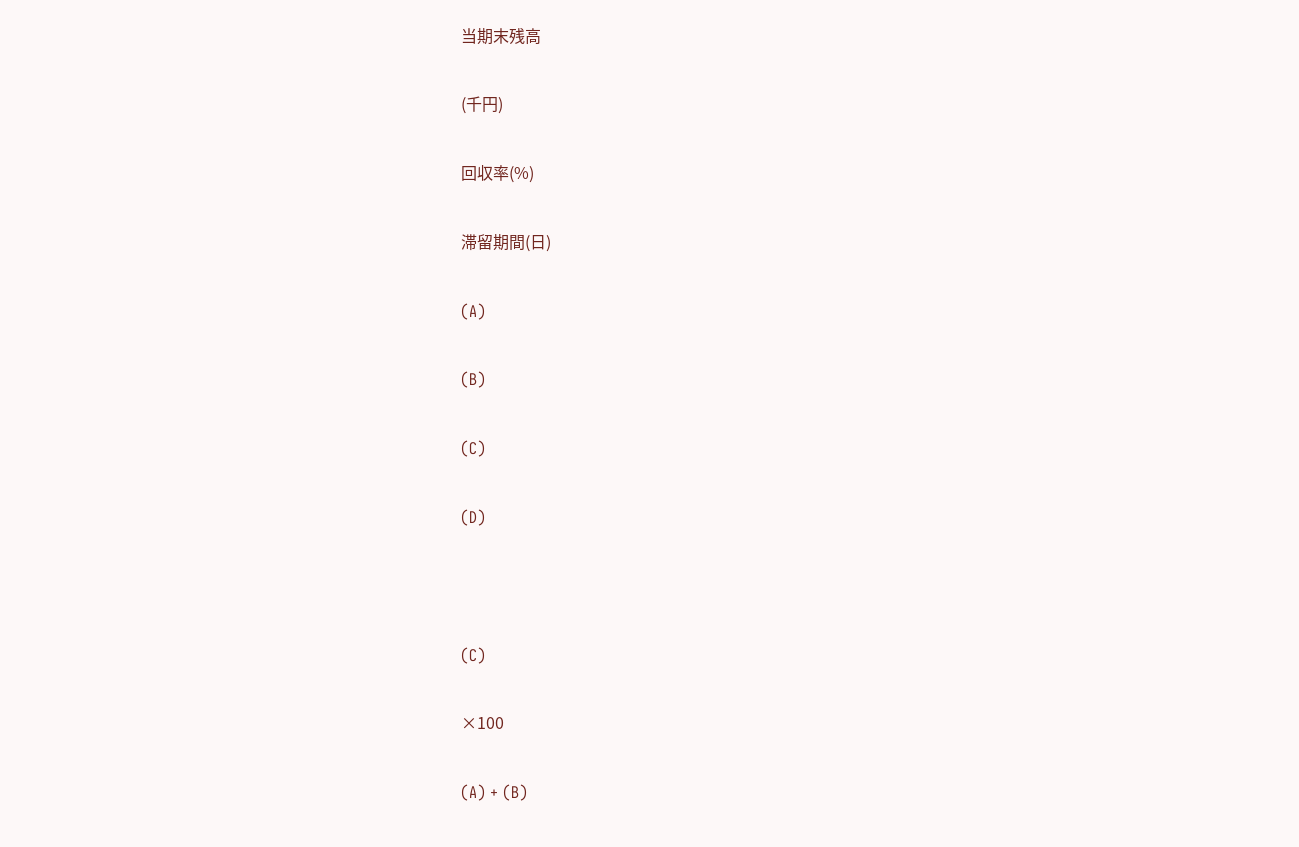当期末残高

(千円)

回収率(%)

滞留期間(日)

(A)

(B)

(C)

(D)



(C)

×100

(A) + (B)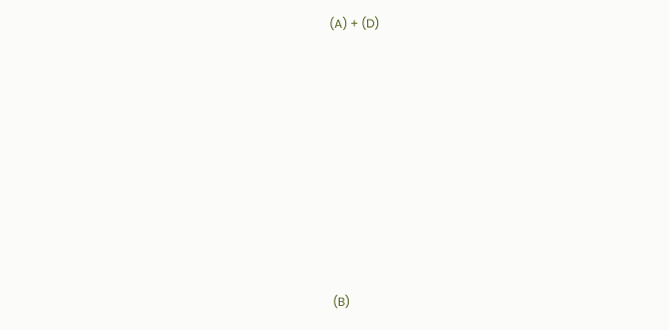(A) + (D)









(B)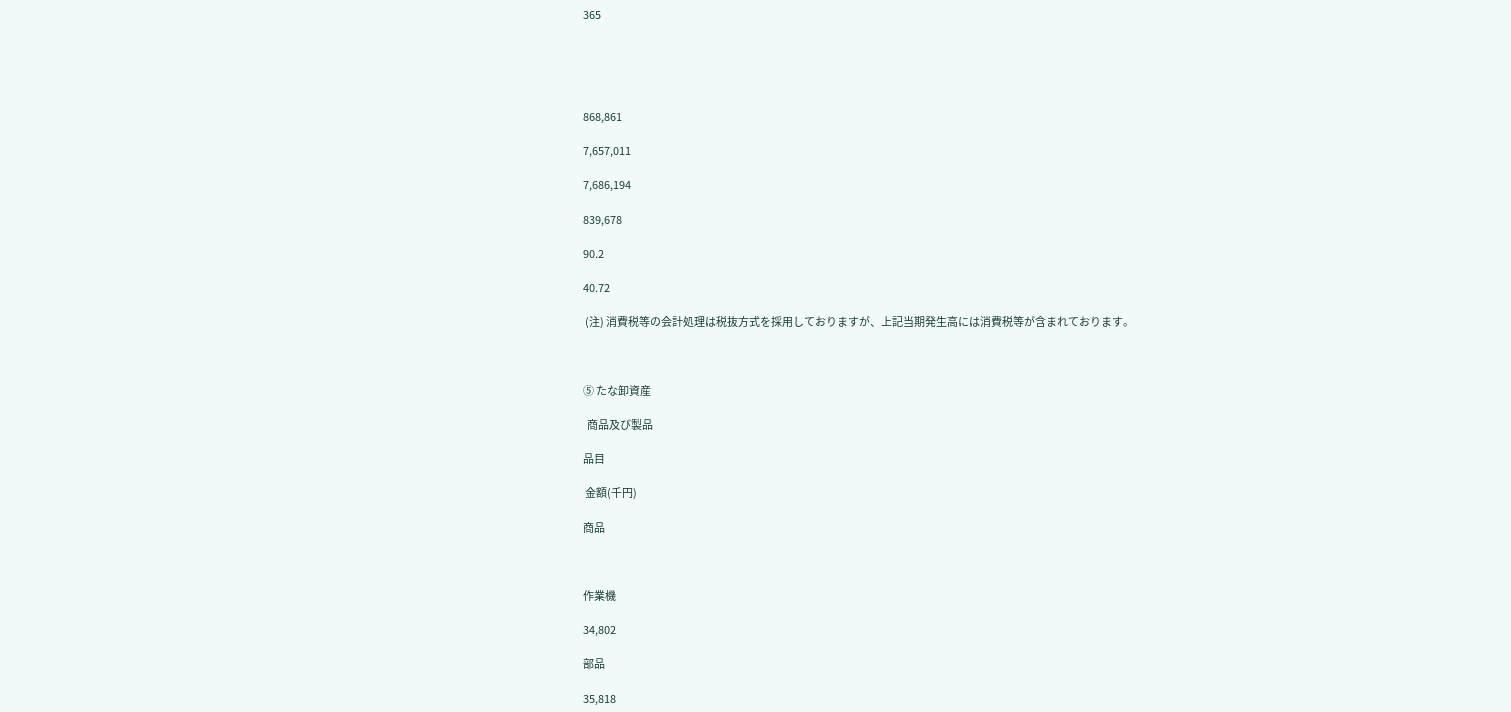365





868,861

7,657,011

7,686,194

839,678

90.2

40.72

 (注) 消費税等の会計処理は税抜方式を採用しておりますが、上記当期発生高には消費税等が含まれております。



⑤ たな卸資産

  商品及び製品

品目

 金額(千円)

商品



作業機

34,802

部品

35,818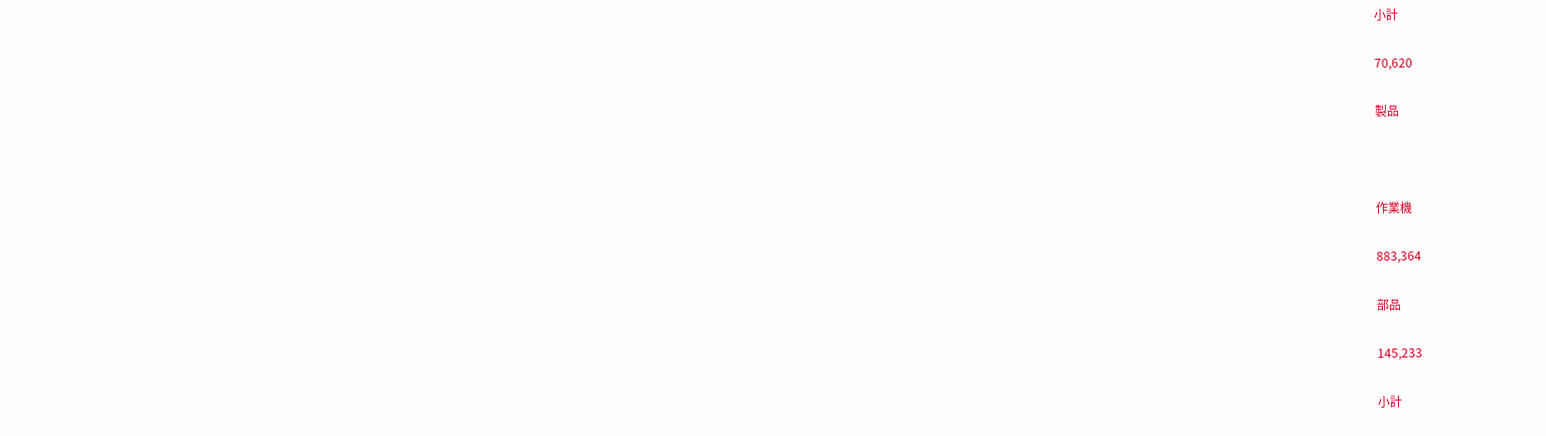小計

70,620

製品



作業機

883,364

部品

145,233

小計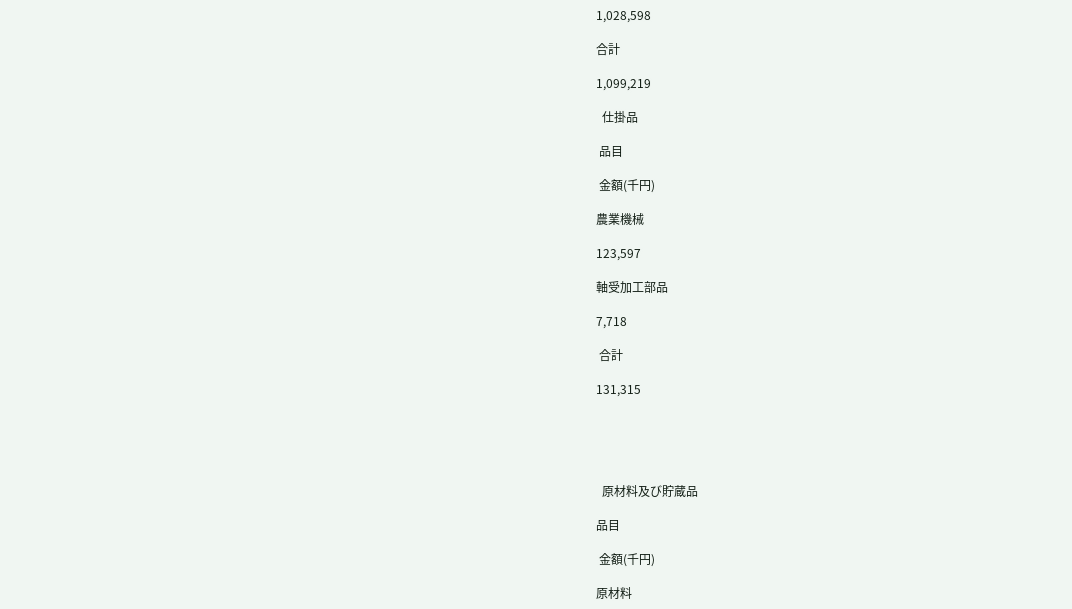1,028,598

合計

1,099,219

  仕掛品

 品目

 金額(千円)

農業機械

123,597

軸受加工部品

7,718

 合計

131,315





  原材料及び貯蔵品

品目

 金額(千円)

原材料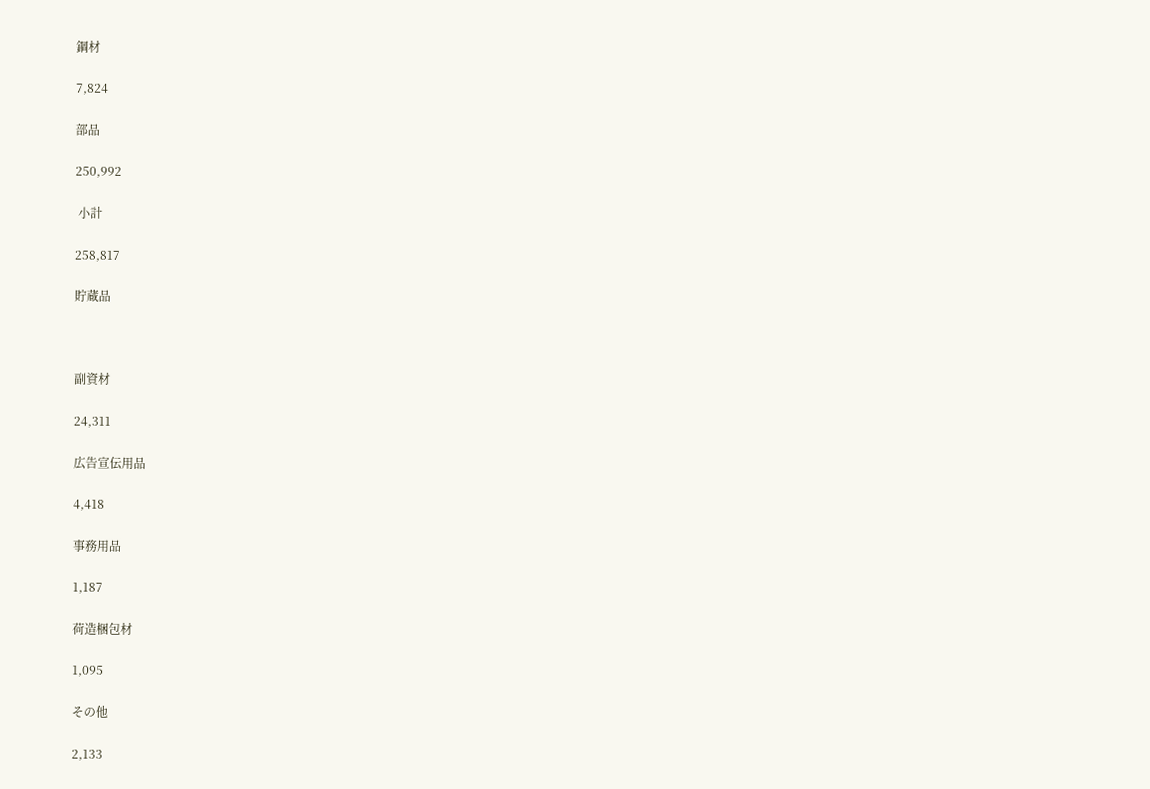鋼材

7,824

部品

250,992

 小計

258,817

貯蔵品



副資材

24,311

広告宣伝用品

4,418

事務用品

1,187

荷造梱包材

1,095

その他

2,133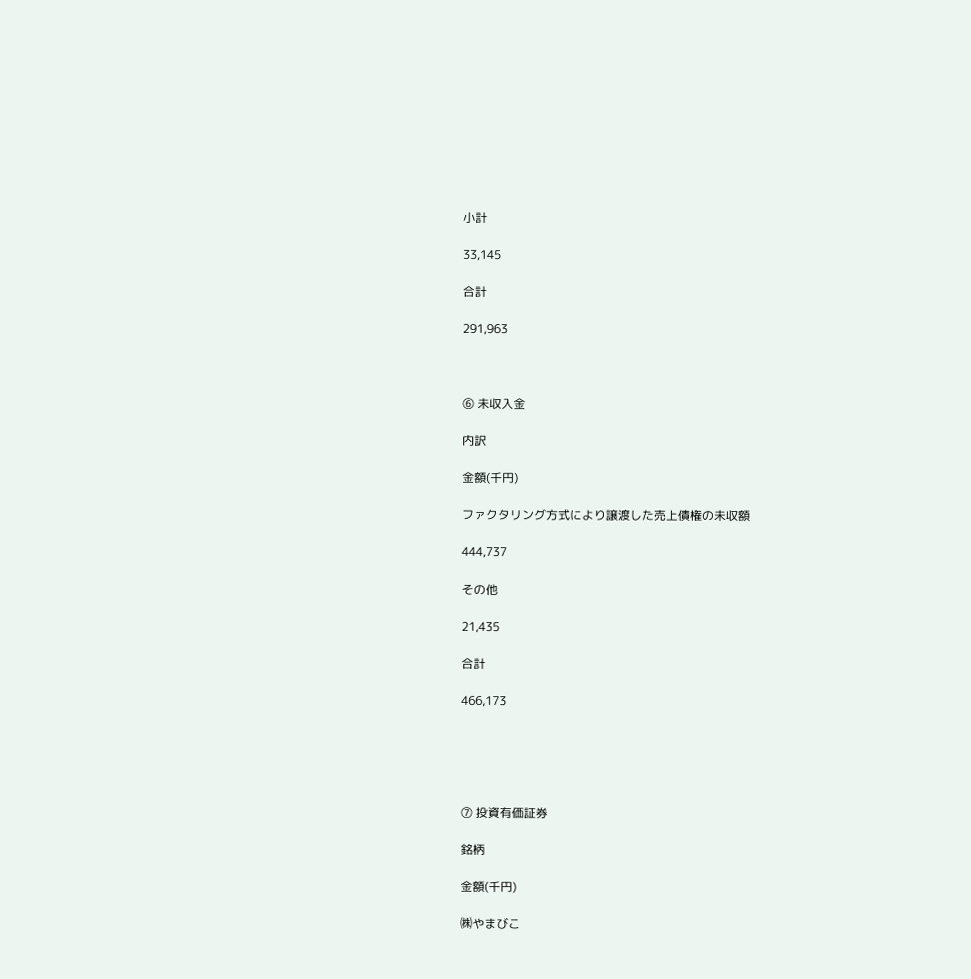小計

33,145

合計

291,963



⑥ 未収入金

内訳

金額(千円)

ファクタリング方式により譲渡した売上債権の未収額

444,737

その他

21,435

合計

466,173





⑦ 投資有価証券

銘柄

金額(千円)

㈱やまびこ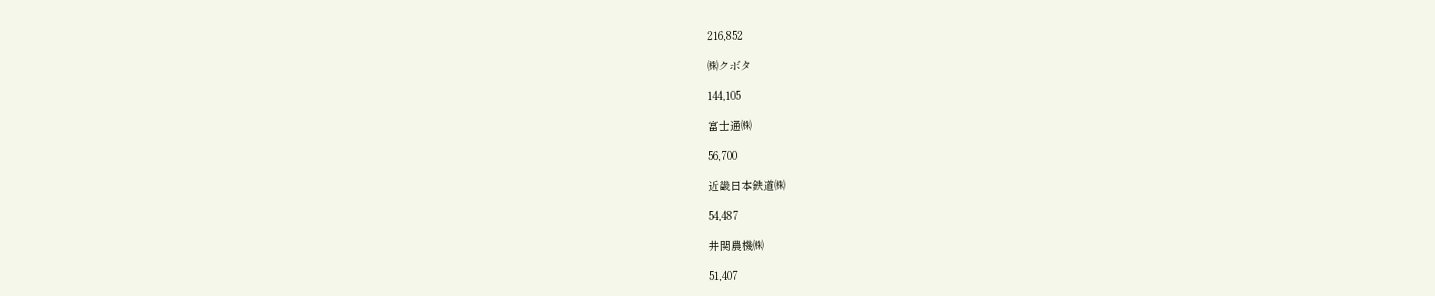216,852

㈱クボタ

144,105

富士通㈱

56,700

近畿日本鉄道㈱

54,487

井関農機㈱

51,407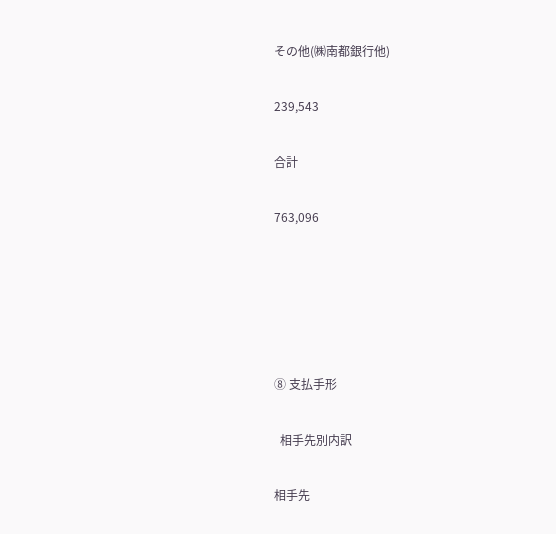その他(㈱南都銀行他)

239,543

合計

763,096





⑧ 支払手形

  相手先別内訳

相手先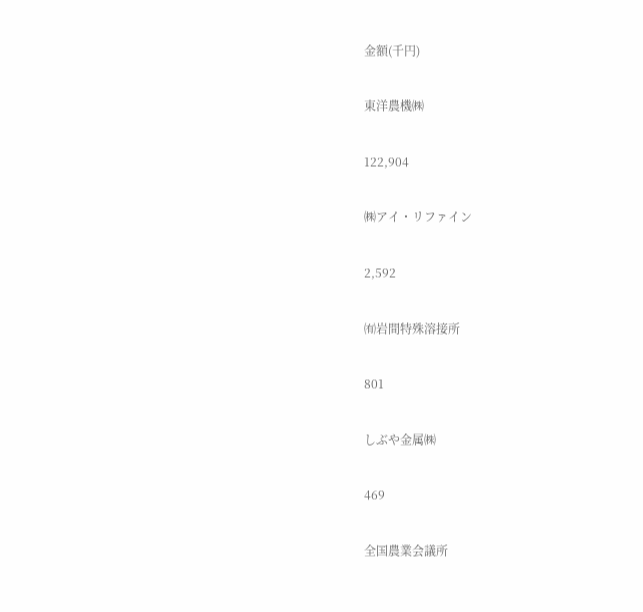金額(千円)

東洋農機㈱

122,904

㈱アイ・リファイン

2,592

㈲岩間特殊溶接所

801

しぶや金属㈱

469

全国農業会議所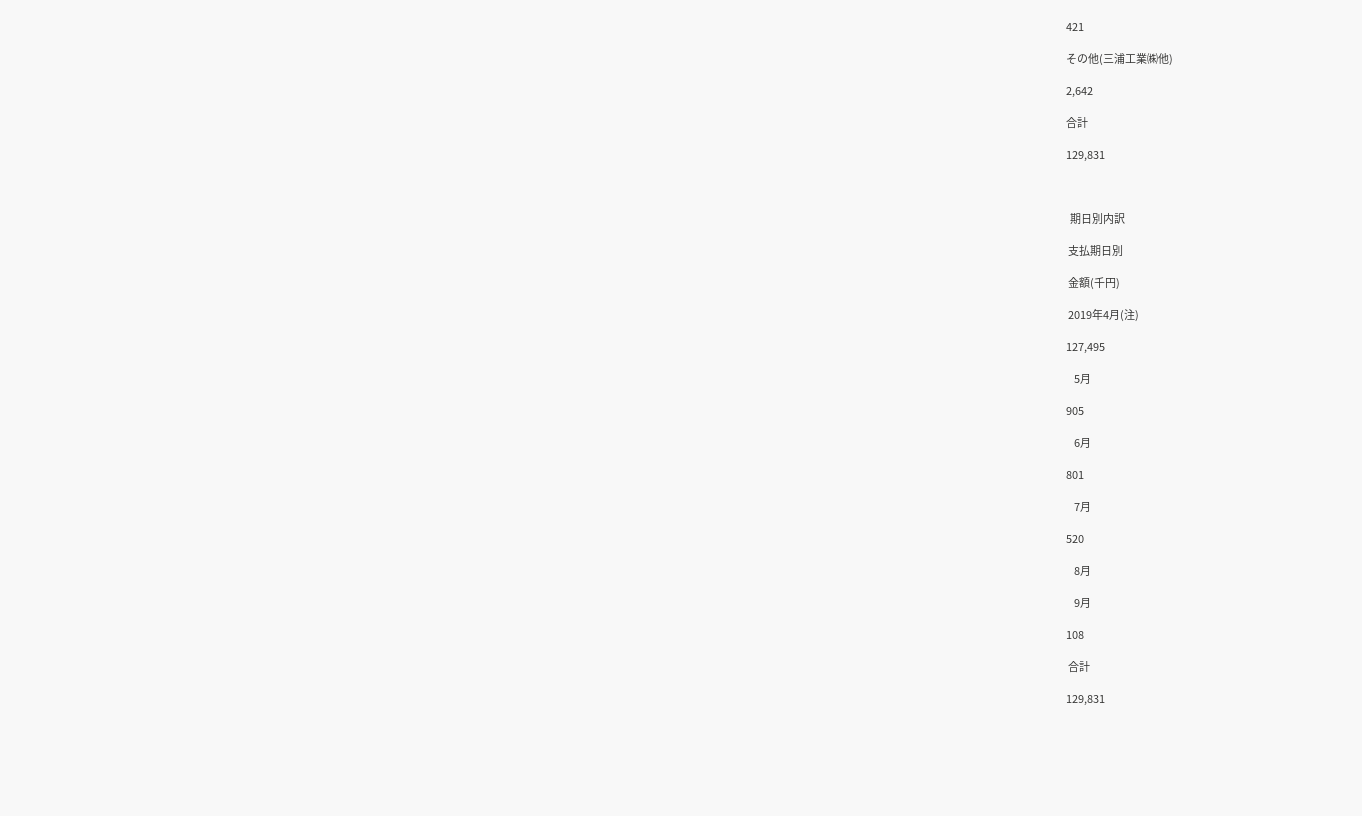421

その他(三浦工業㈱他)

2,642

合計

129,831



  期日別内訳

 支払期日別

 金額(千円)

 2019年4月(注)

127,495

    5月

905

    6月

801

    7月

520

    8月

    9月

108

 合計

129,831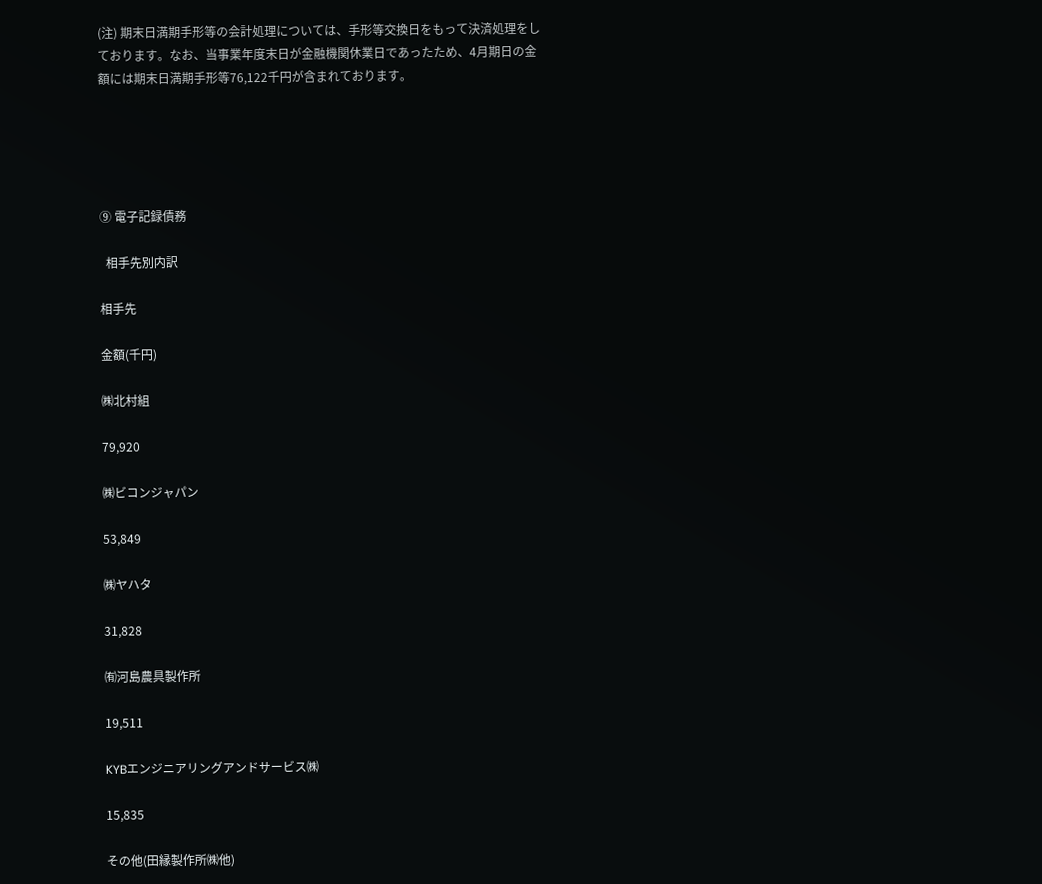(注) 期末日満期手形等の会計処理については、手形等交換日をもって決済処理をしております。なお、当事業年度末日が金融機関休業日であったため、4月期日の金額には期末日満期手形等76,122千円が含まれております。





⑨ 電子記録債務

  相手先別内訳

相手先

金額(千円)

㈱北村組

79,920

㈱ビコンジャパン

53,849

㈱ヤハタ

31,828

㈲河島農具製作所

19,511

KYBエンジニアリングアンドサービス㈱

15,835

その他(田縁製作所㈱他)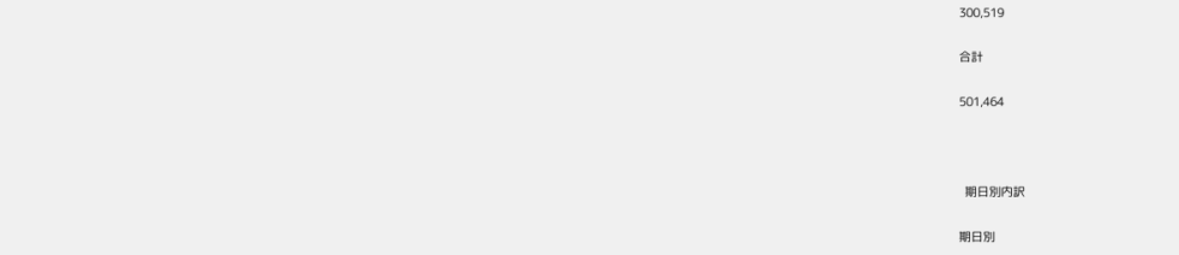300,519

合計

501,464



  期日別内訳

期日別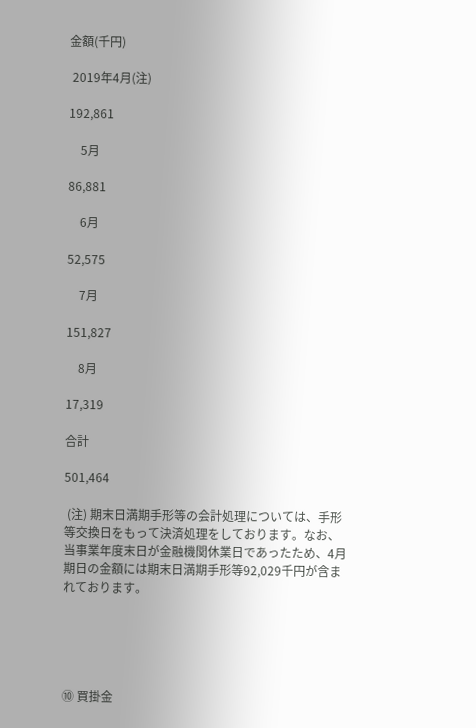金額(千円)

 2019年4月(注)

192,861

    5月

86,881

    6月

52,575

    7月

151,827

    8月

17,319

合計

501,464

 (注) 期末日満期手形等の会計処理については、手形等交換日をもって決済処理をしております。なお、当事業年度末日が金融機関休業日であったため、4月期日の金額には期末日満期手形等92,029千円が含まれております。





⑩ 買掛金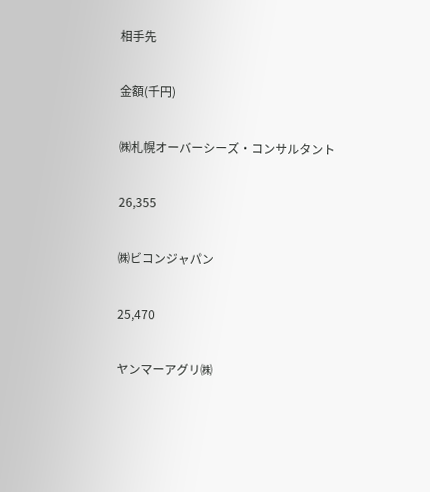相手先

金額(千円)

㈱札幌オーバーシーズ・コンサルタント

26,355

㈱ビコンジャパン

25,470

ヤンマーアグリ㈱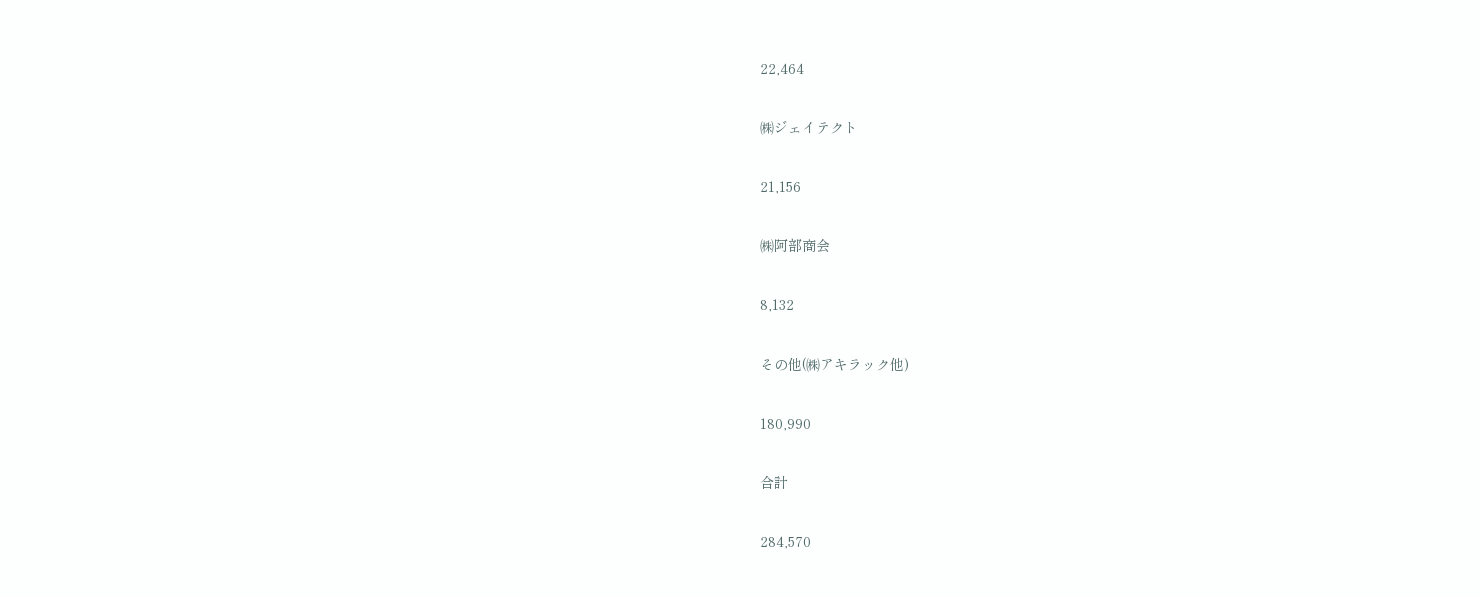22,464

㈱ジェイテクト

21,156

㈱阿部商会

8,132

その他(㈱アキラック他)

180,990

合計

284,570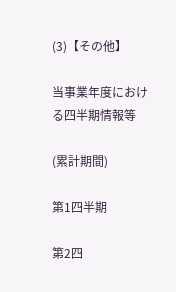(3)【その他】

当事業年度における四半期情報等

(累計期間)

第1四半期

第2四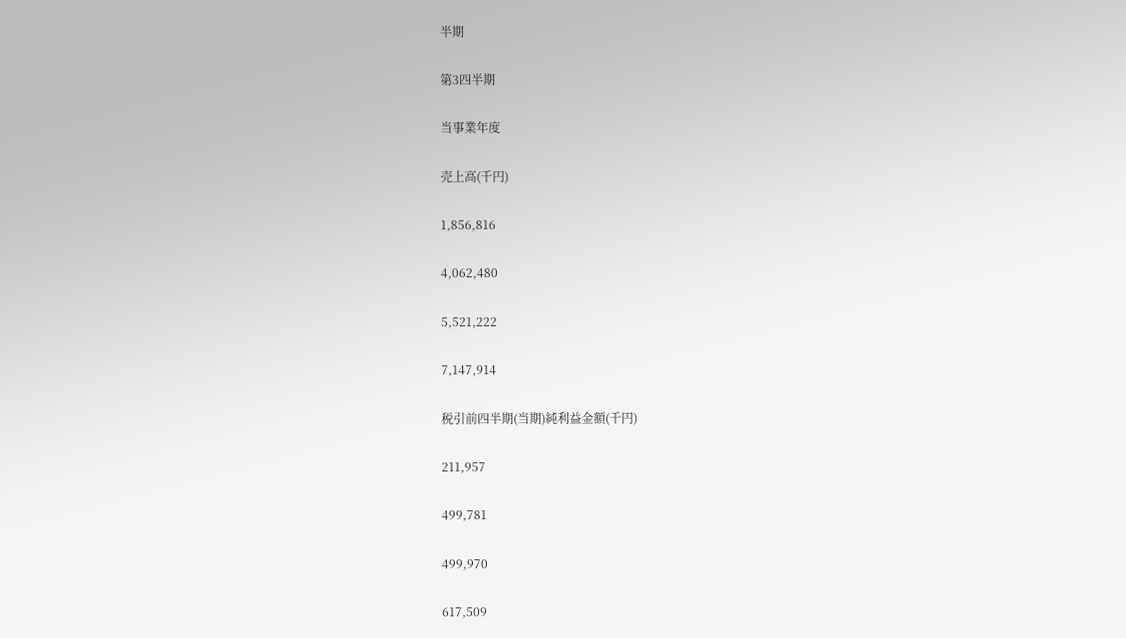半期

第3四半期

当事業年度

売上高(千円)

1,856,816

4,062,480

5,521,222

7,147,914

税引前四半期(当期)純利益金額(千円)

211,957

499,781

499,970

617,509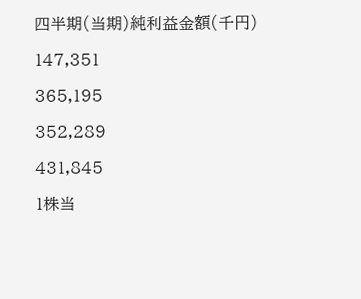四半期(当期)純利益金額(千円)

147,351

365,195

352,289

431,845

1株当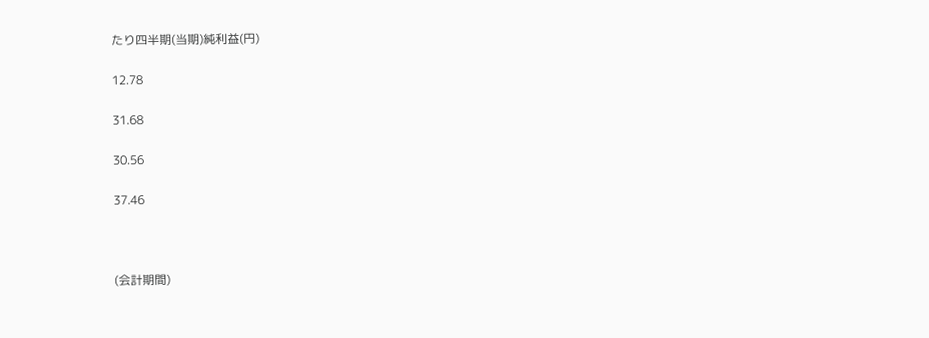たり四半期(当期)純利益(円)

12.78

31.68

30.56

37.46



(会計期間)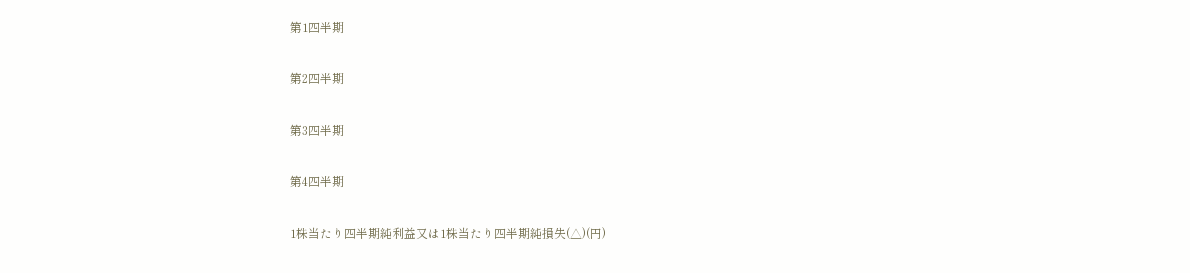第1四半期

第2四半期

第3四半期

第4四半期

1株当たり四半期純利益又は1株当たり四半期純損失(△)(円)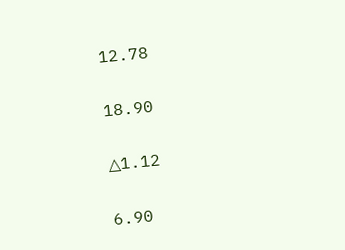12.78

18.90

△1.12

6.90